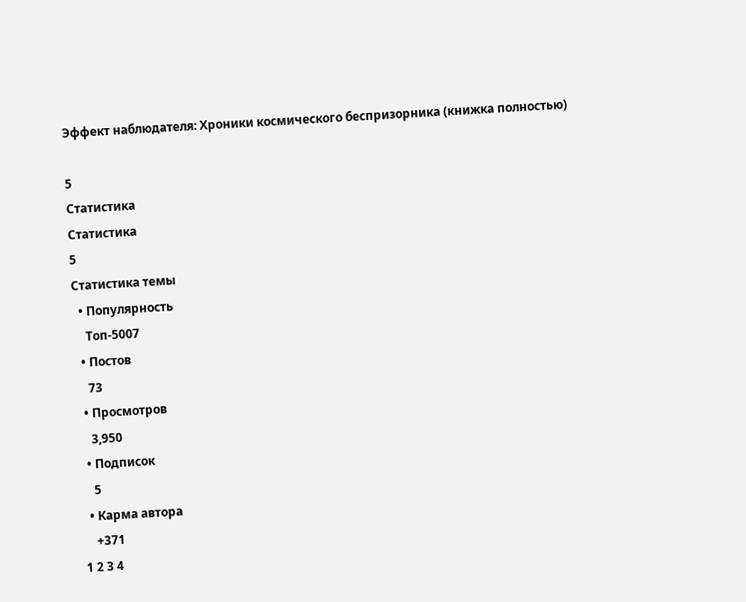Эффект наблюдателя: Хроники космического беспризорника (книжка полностью)

5
Статистика
Статистика
5
Статистика темы
  • Популярность
    Топ-5007
  • Постов
    73
  • Просмотров
    3,950
  • Подписок
    5
  • Карма автора
    +371
1 2 3 4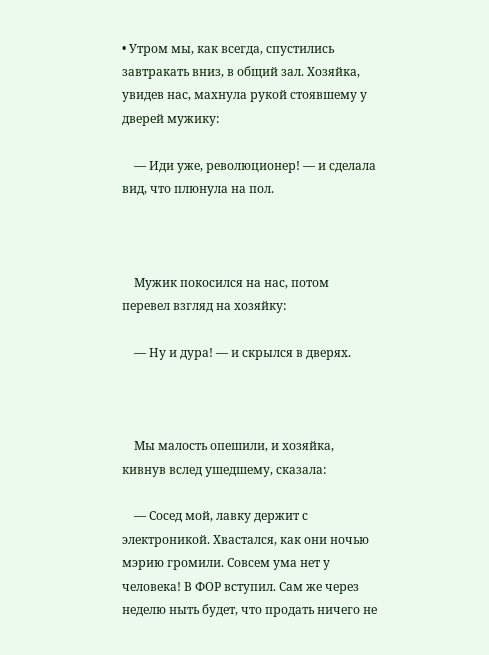• Утром мы, как всегда, спустились завтракать вниз, в общий зал. Хозяйка, увидев нас, махнула рукой стоявшему у дверей мужику:

    — Иди уже, революционер! — и сделала вид, что плюнула на пол.



    Мужик покосился на нас, потом перевел взгляд на хозяйку:

    — Ну и дура! — и скрылся в дверях.



    Мы малость опешили, и хозяйка, кивнув вслед ушедшему, сказала:

    — Сосед мой, лавку держит с электроникой. Хвастался, как они ночью мэрию громили. Совсем ума нет у человека! В ФОР вступил. Сам же через неделю ныть будет, что продать ничего не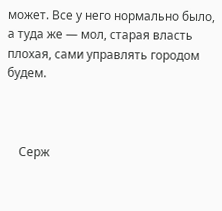может. Все у него нормально было, а туда же — мол, старая власть плохая, сами управлять городом будем.



    Серж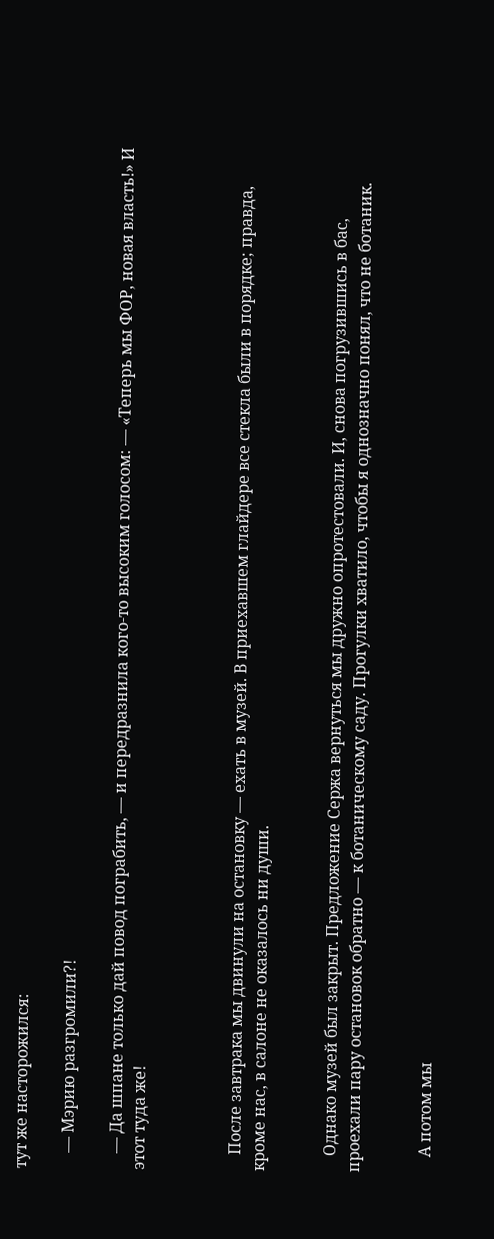тут же насторожился:

    — Мэрию разгромили?!

    — Да шпане только дай повод пограбить, — и передразнила кого-то высоким голосом: — «Теперь мы ФОР, новая власть!» И этот туда же!



    После завтрака мы двинули на остановку — ехать в музей. В приехавшем глайдере все стекла были в порядке; правда, кроме нас, в салоне не оказалось ни души.


    Однако музей был закрыт. Предложение Сержа вернуться мы дружно опротестовали. И, снова погрузившись в бас, проехали пару остановок обратно — к ботаническому саду. Прогулки хватило, чтобы я однозначно понял, что не ботаник.


    А потом мы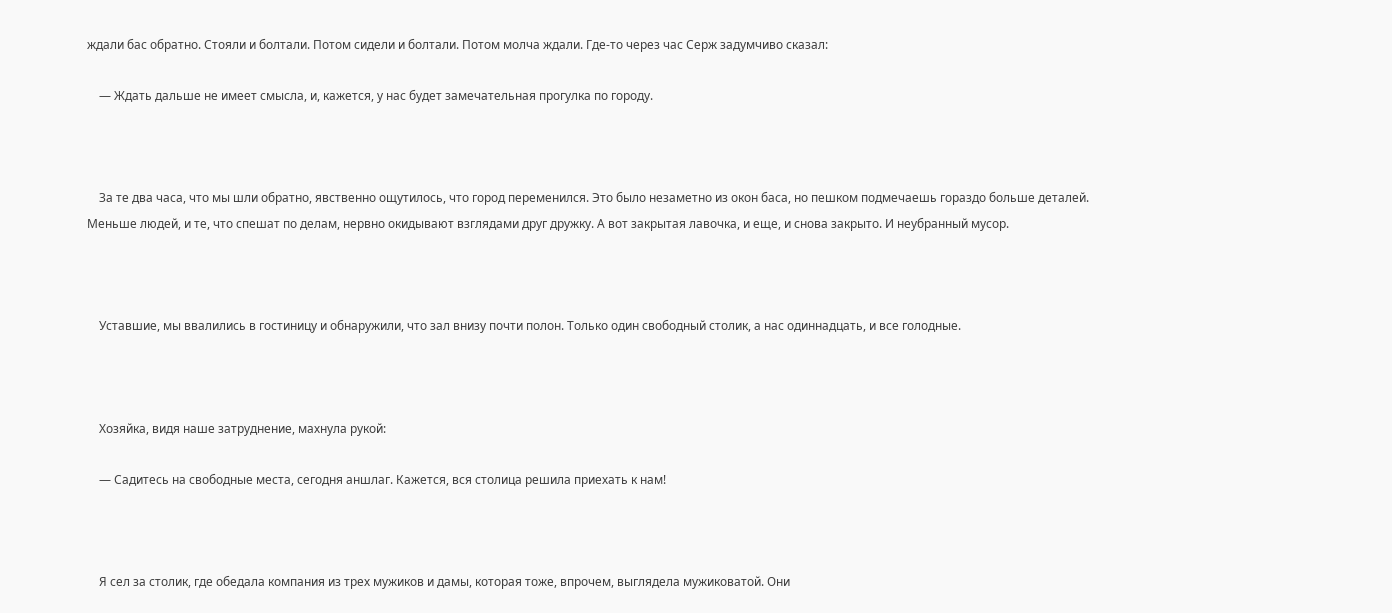ждали бас обратно. Стояли и болтали. Потом сидели и болтали. Потом молча ждали. Где-то через час Серж задумчиво сказал:

    — Ждать дальше не имеет смысла, и, кажется, у нас будет замечательная прогулка по городу.



    За те два часа, что мы шли обратно, явственно ощутилось, что город переменился. Это было незаметно из окон баса, но пешком подмечаешь гораздо больше деталей. Меньше людей, и те, что спешат по делам, нервно окидывают взглядами друг дружку. А вот закрытая лавочка, и еще, и снова закрыто. И неубранный мусор.



    Уставшие, мы ввалились в гостиницу и обнаружили, что зал внизу почти полон. Только один свободный столик, а нас одиннадцать, и все голодные.



    Хозяйка, видя наше затруднение, махнула рукой:

    — Садитесь на свободные места, сегодня аншлаг. Кажется, вся столица решила приехать к нам!



    Я сел за столик, где обедала компания из трех мужиков и дамы, которая тоже, впрочем, выглядела мужиковатой. Они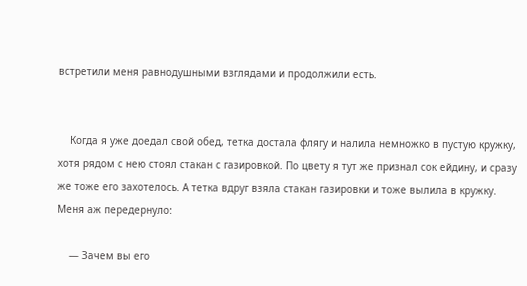встретили меня равнодушными взглядами и продолжили есть.


    Когда я уже доедал свой обед, тетка достала флягу и налила немножко в пустую кружку, хотя рядом с нею стоял стакан с газировкой. По цвету я тут же признал сок ейдину, и сразу же тоже его захотелось. А тетка вдруг взяла стакан газировки и тоже вылила в кружку. Меня аж передернуло:

    — Зачем вы его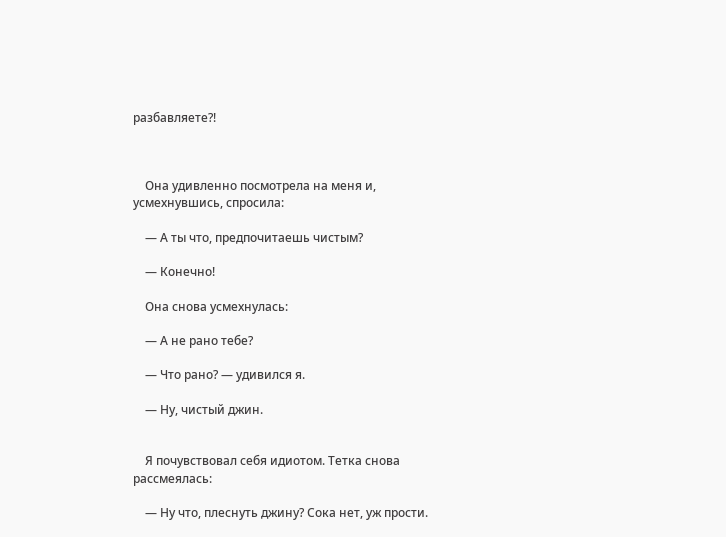разбавляете?!



    Она удивленно посмотрела на меня и, усмехнувшись, спросила:

    — А ты что, предпочитаешь чистым?

    — Конечно!

    Она снова усмехнулась:

    — А не рано тебе?

    — Что рано? — удивился я.

    — Ну, чистый джин.


    Я почувствовал себя идиотом. Тетка снова рассмеялась:

    — Ну что, плеснуть джину? Сока нет, уж прости.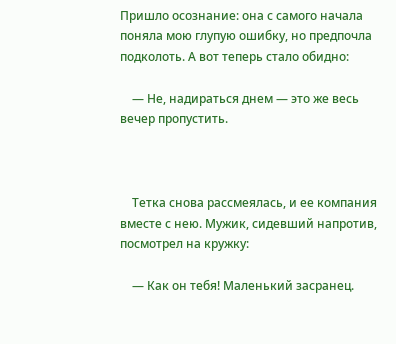Пришло осознание: она с самого начала поняла мою глупую ошибку, но предпочла подколоть. А вот теперь стало обидно:

    — Не, надираться днем — это же весь вечер пропустить.



    Тетка снова рассмеялась, и ее компания вместе с нею. Мужик, сидевший напротив, посмотрел на кружку:

    — Как он тебя! Маленький засранец.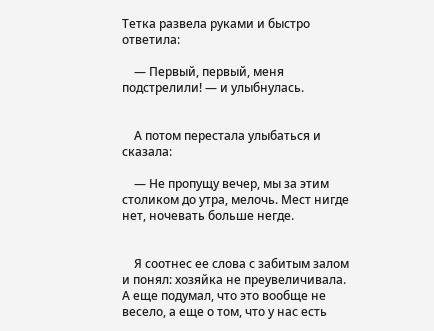Тетка развела руками и быстро ответила:

    — Первый, первый, меня подстрелили! — и улыбнулась.


    А потом перестала улыбаться и сказала:

    — Не пропущу вечер, мы за этим столиком до утра, мелочь. Мест нигде нет, ночевать больше негде.


    Я соотнес ее слова с забитым залом и понял: хозяйка не преувеличивала. А еще подумал, что это вообще не весело, а еще о том, что у нас есть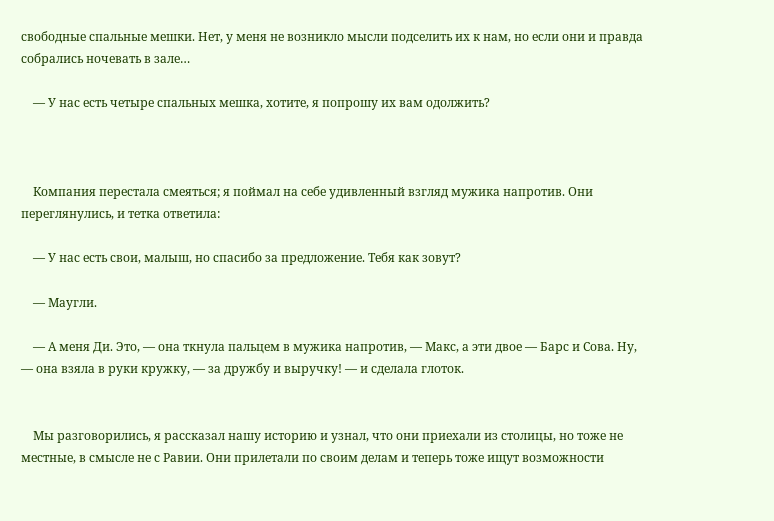свободные спальные мешки. Нет, у меня не возникло мысли подселить их к нам, но если они и правда собрались ночевать в зале…

    — У нас есть четыре спальных мешка, хотите, я попрошу их вам одолжить?



    Компания перестала смеяться; я поймал на себе удивленный взгляд мужика напротив. Они переглянулись, и тетка ответила:

    — У нас есть свои, малыш, но спасибо за предложение. Тебя как зовут?

    — Маугли.

    — А меня Ди. Это, — она ткнула пальцем в мужика напротив, — Макс, а эти двое — Барс и Сова. Ну, — она взяла в руки кружку, — за дружбу и выручку! — и сделала глоток.


    Мы разговорились, я рассказал нашу историю и узнал, что они приехали из столицы, но тоже не местные, в смысле не с Равии. Они прилетали по своим делам и теперь тоже ищут возможности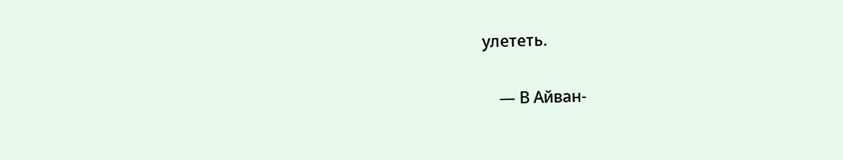улететь.

    — В Айван-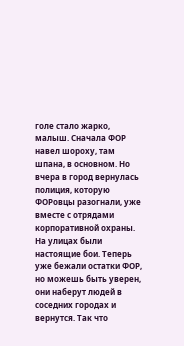голе стало жарко, малыш. Сначала ФОР навел шороху, там шпана, в основном. Но вчера в город вернулась полиция, которую ФОРовцы разогнали, уже вместе с отрядами корпоративной охраны. На улицах были настоящие бои. Теперь уже бежали остатки ФОР, но можешь быть уверен, они наберут людей в соседних городах и вернутся. Так что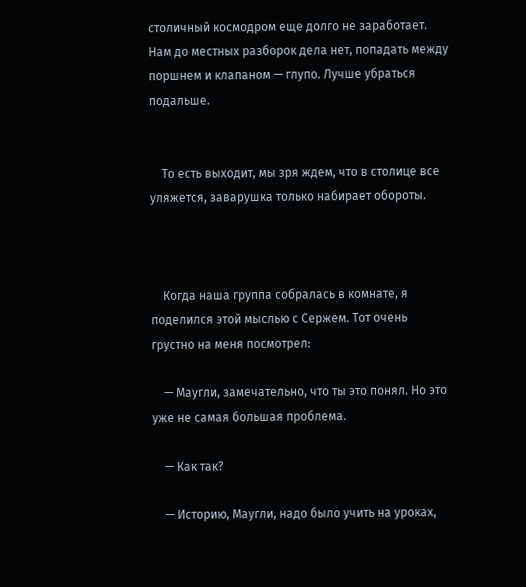столичный космодром еще долго не заработает. Нам до местных разборок дела нет, попадать между поршнем и клапаном — глупо. Лучше убраться подальше.


    То есть выходит, мы зря ждем, что в столице все уляжется, заварушка только набирает обороты.



    Когда наша группа собралась в комнате, я поделился этой мыслью с Сержем. Тот очень грустно на меня посмотрел:

    — Маугли, замечательно, что ты это понял. Но это уже не самая большая проблема.

    — Как так?

    — Историю, Маугли, надо было учить на уроках,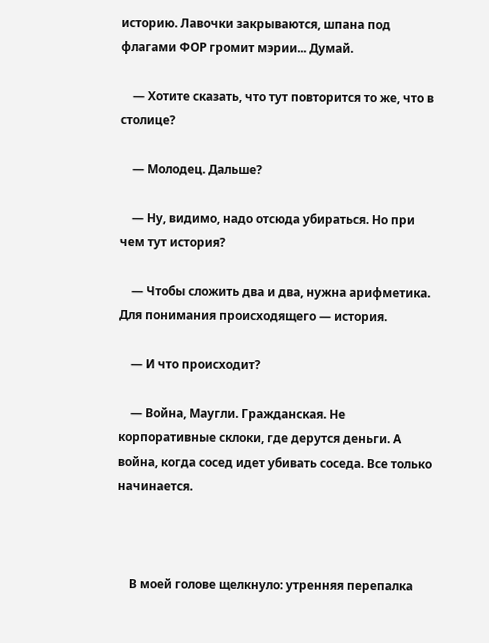историю. Лавочки закрываются, шпана под флагами ФОР громит мэрии... Думай.

    — Хотите сказать, что тут повторится то же, что в столице?

    — Молодец. Дальше?

    — Ну, видимо, надо отсюда убираться. Но при чем тут история?

    — Чтобы сложить два и два, нужна арифметика. Для понимания происходящего — история.

    — И что происходит?

    — Война, Маугли. Гражданская. Не корпоративные склоки, где дерутся деньги. А война, когда сосед идет убивать соседа. Все только начинается.



    В моей голове щелкнуло: утренняя перепалка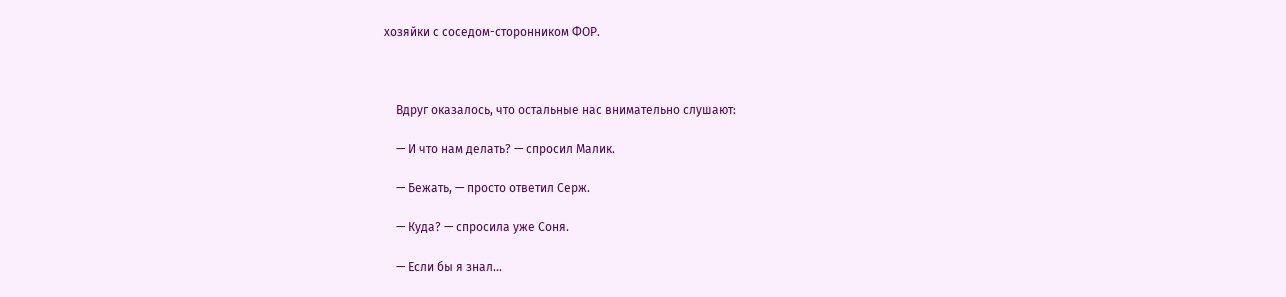хозяйки с соседом-сторонником ФОР.



    Вдруг оказалось, что остальные нас внимательно слушают:

    — И что нам делать? — спросил Малик.

    — Бежать, — просто ответил Серж.

    — Куда? — спросила уже Соня.

    — Если бы я знал…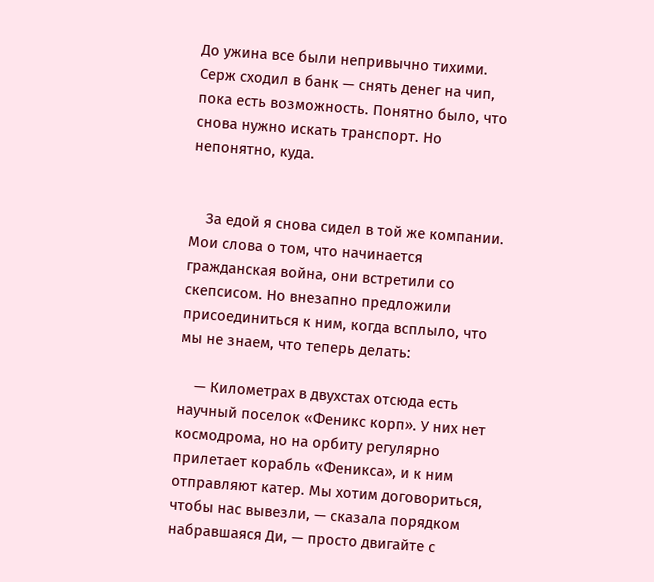До ужина все были непривычно тихими. Серж сходил в банк — снять денег на чип, пока есть возможность. Понятно было, что снова нужно искать транспорт. Но непонятно, куда.


    За едой я снова сидел в той же компании. Мои слова о том, что начинается гражданская война, они встретили со скепсисом. Но внезапно предложили присоединиться к ним, когда всплыло, что мы не знаем, что теперь делать:

    — Километрах в двухстах отсюда есть научный поселок «Феникс корп». У них нет космодрома, но на орбиту регулярно прилетает корабль «Феникса», и к ним отправляют катер. Мы хотим договориться, чтобы нас вывезли, — сказала порядком набравшаяся Ди, — просто двигайте с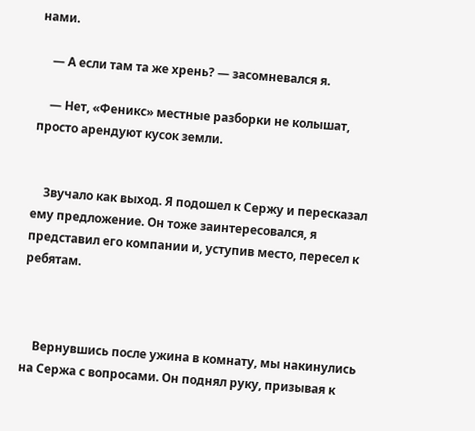нами.

    — А если там та же хрень? — засомневался я.

    — Нет, «Феникс» местные разборки не колышат, просто арендуют кусок земли.


    Звучало как выход. Я подошел к Сержу и пересказал ему предложение. Он тоже заинтересовался, я представил его компании и, уступив место, пересел к ребятам.



    Вернувшись после ужина в комнату, мы накинулись на Сержа с вопросами. Он поднял руку, призывая к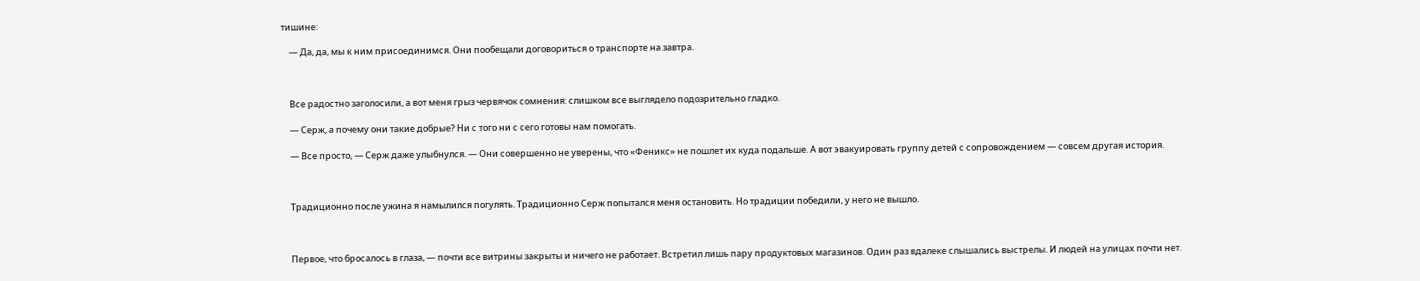тишине:

    — Да, да, мы к ним присоединимся. Они пообещали договориться о транспорте на завтра.



    Все радостно заголосили, а вот меня грыз червячок сомнения: слишком все выглядело подозрительно гладко.

    — Серж, а почему они такие добрые? Ни с того ни с сего готовы нам помогать.

    — Все просто, — Серж даже улыбнулся. — Они совершенно не уверены, что «Феникс» не пошлет их куда подальше. А вот эвакуировать группу детей с сопровождением — совсем другая история.



    Традиционно после ужина я намылился погулять. Традиционно Серж попытался меня остановить. Но традиции победили, у него не вышло.



    Первое, что бросалось в глаза, — почти все витрины закрыты и ничего не работает. Встретил лишь пару продуктовых магазинов. Один раз вдалеке слышались выстрелы. И людей на улицах почти нет.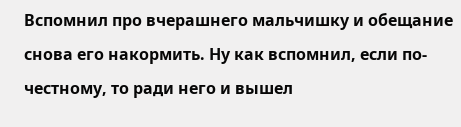Вспомнил про вчерашнего мальчишку и обещание снова его накормить. Ну как вспомнил, если по-честному, то ради него и вышел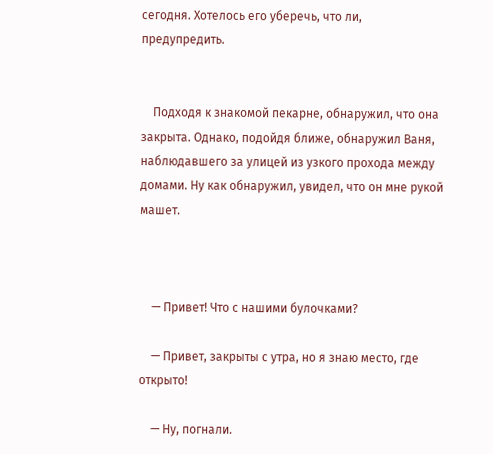сегодня. Хотелось его уберечь, что ли, предупредить.


    Подходя к знакомой пекарне, обнаружил, что она закрыта. Однако, подойдя ближе, обнаружил Ваня, наблюдавшего за улицей из узкого прохода между домами. Ну как обнаружил, увидел, что он мне рукой машет.



    — Привет! Что с нашими булочками?

    — Привет, закрыты с утра, но я знаю место, где открыто!

    — Ну, погнали.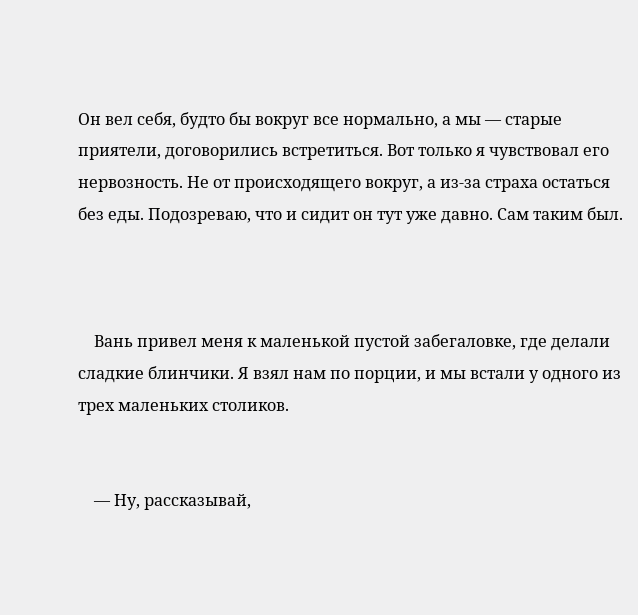Он вел себя, будто бы вокруг все нормально, а мы — старые приятели, договорились встретиться. Вот только я чувствовал его нервозность. Не от происходящего вокруг, а из-за страха остаться без еды. Подозреваю, что и сидит он тут уже давно. Сам таким был.



    Вань привел меня к маленькой пустой забегаловке, где делали сладкие блинчики. Я взял нам по порции, и мы встали у одного из трех маленьких столиков.


    — Ну, рассказывай,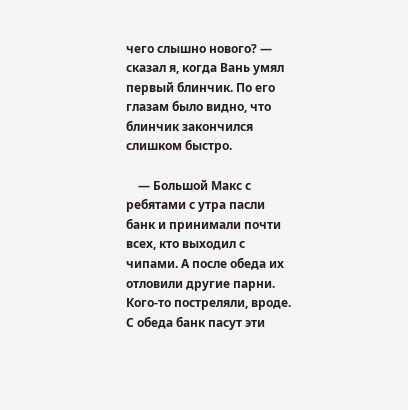чего слышно нового? — сказал я, когда Вань умял первый блинчик. По его глазам было видно, что блинчик закончился слишком быстро.

    — Большой Макс с ребятами с утра пасли банк и принимали почти всех, кто выходил с чипами. А после обеда их отловили другие парни. Кого-то постреляли, вроде. С обеда банк пасут эти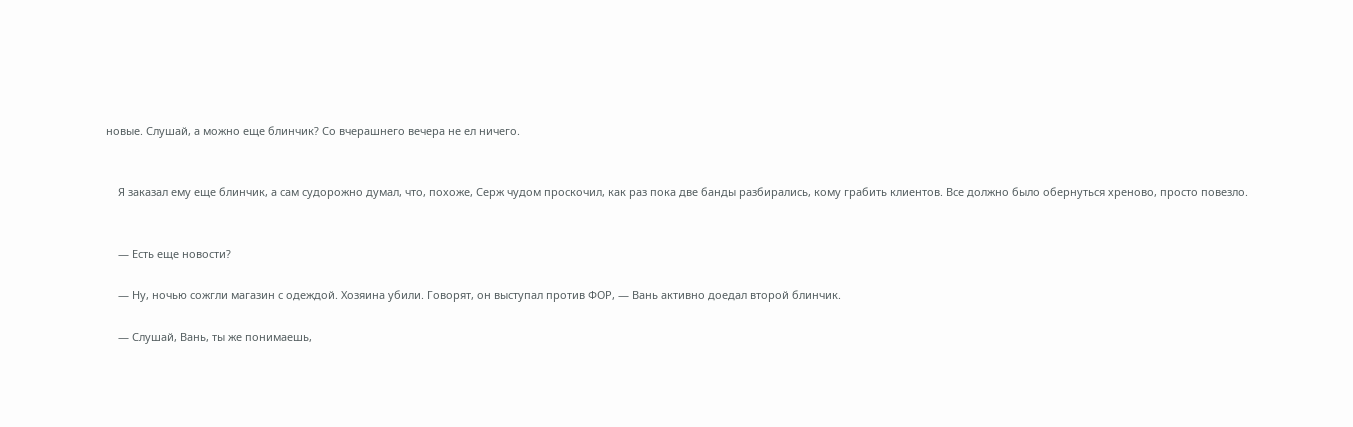новые. Слушай, а можно еще блинчик? Со вчерашнего вечера не ел ничего.


    Я заказал ему еще блинчик, а сам судорожно думал, что, похоже, Серж чудом проскочил, как раз пока две банды разбирались, кому грабить клиентов. Все должно было обернуться хреново, просто повезло.


    — Есть еще новости?

    — Ну, ночью сожгли магазин с одеждой. Хозяина убили. Говорят, он выступал против ФОР, — Вань активно доедал второй блинчик.

    — Слушай, Вань, ты же понимаешь,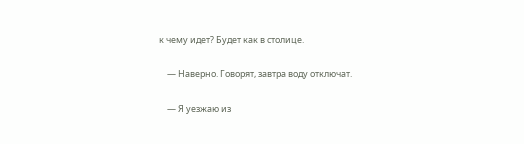к чему идет? Будет как в столице.

    — Наверно. Говорят, завтра воду отключат.

    — Я уезжаю из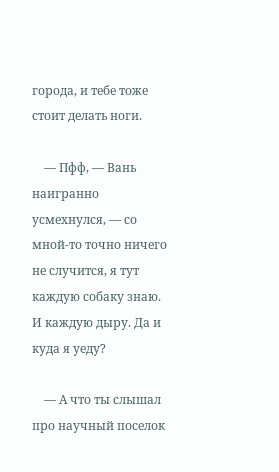города, и тебе тоже стоит делать ноги.

    — Пфф, — Вань наигранно усмехнулся, — со мной-то точно ничего не случится, я тут каждую собаку знаю. И каждую дыру. Да и куда я уеду?

    — А что ты слышал про научный поселок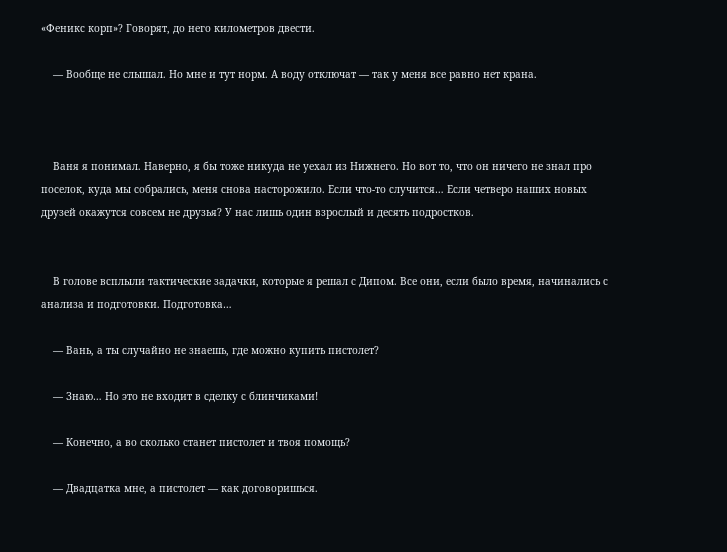«Феникс корп»? Говорят, до него километров двести.

    — Вообще не слышал. Но мне и тут норм. А воду отключат — так у меня все равно нет крана.



    Ваня я понимал. Наверно, я бы тоже никуда не уехал из Нижнего. Но вот то, что он ничего не знал про поселок, куда мы собрались, меня снова насторожило. Если что-то случится… Если четверо наших новых друзей окажутся совсем не друзья? У нас лишь один взрослый и десять подростков.


    В голове всплыли тактические задачки, которые я решал с Дипом. Все они, если было время, начинались с анализа и подготовки. Подготовка…

    — Вань, а ты случайно не знаешь, где можно купить пистолет?

    — Знаю… Но это не входит в сделку с блинчиками!

    — Конечно, а во сколько станет пистолет и твоя помощь?

    — Двадцатка мне, а пистолет — как договоришься.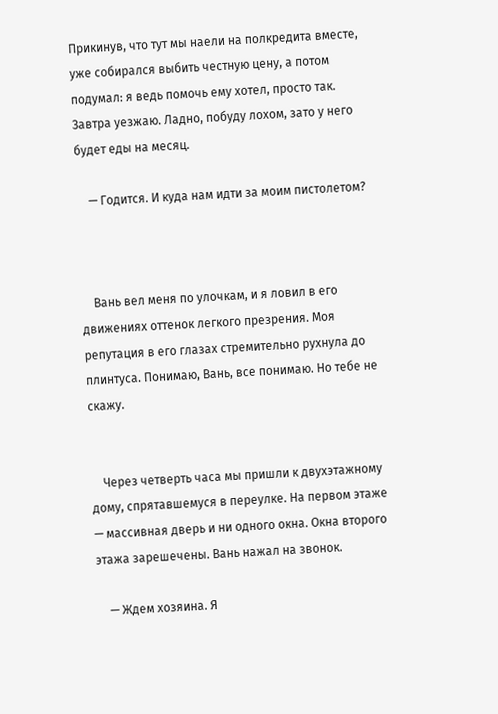Прикинув, что тут мы наели на полкредита вместе, уже собирался выбить честную цену, а потом подумал: я ведь помочь ему хотел, просто так. Завтра уезжаю. Ладно, побуду лохом, зато у него будет еды на месяц.

    — Годится. И куда нам идти за моим пистолетом?



    Вань вел меня по улочкам, и я ловил в его движениях оттенок легкого презрения. Моя репутация в его глазах стремительно рухнула до плинтуса. Понимаю, Вань, все понимаю. Но тебе не скажу.


    Через четверть часа мы пришли к двухэтажному дому, спрятавшемуся в переулке. На первом этаже — массивная дверь и ни одного окна. Окна второго этажа зарешечены. Вань нажал на звонок.

    — Ждем хозяина. Я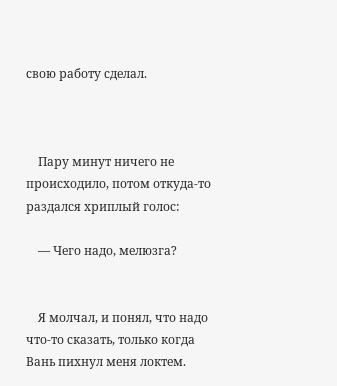свою работу сделал.



    Пару минут ничего не происходило, потом откуда-то раздался хриплый голос:

    — Чего надо, мелюзга?


    Я молчал, и понял, что надо что-то сказать, только когда Вань пихнул меня локтем.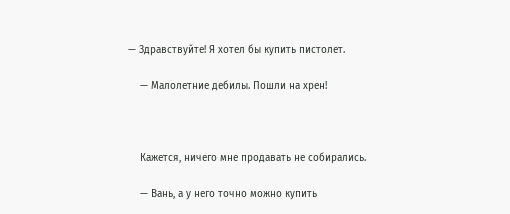— Здравствуйте! Я хотел бы купить пистолет.

    — Малолетние дебилы. Пошли на хрен!



    Кажется, ничего мне продавать не собирались.

    — Вань, а у него точно можно купить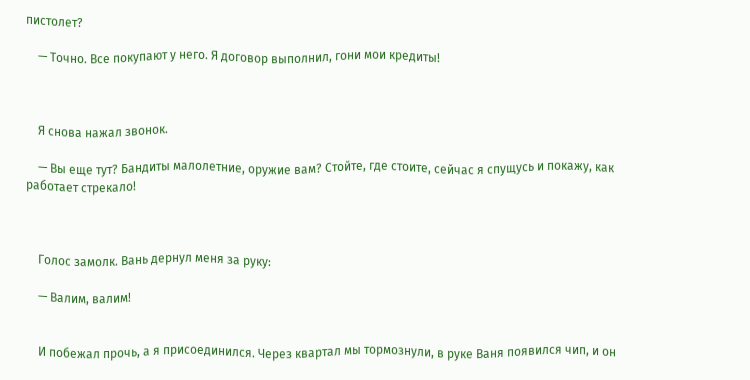пистолет?

    — Точно. Все покупают у него. Я договор выполнил, гони мои кредиты!



    Я снова нажал звонок.

    — Вы еще тут? Бандиты малолетние, оружие вам? Стойте, где стоите, сейчас я спущусь и покажу, как работает стрекало!



    Голос замолк. Вань дернул меня за руку:

    — Валим, валим!


    И побежал прочь, а я присоединился. Через квартал мы тормознули, в руке Ваня появился чип, и он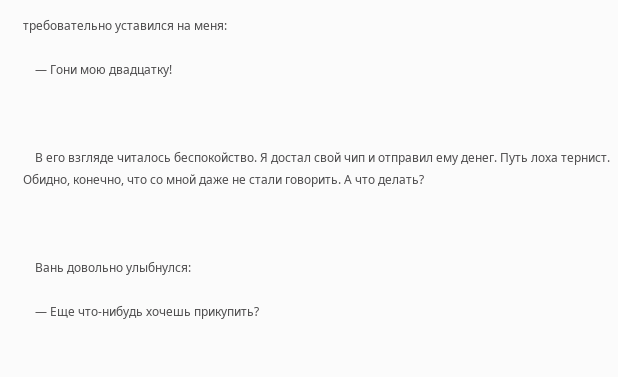требовательно уставился на меня:

    — Гони мою двадцатку!



    В его взгляде читалось беспокойство. Я достал свой чип и отправил ему денег. Путь лоха тернист. Обидно, конечно, что со мной даже не стали говорить. А что делать?



    Вань довольно улыбнулся:

    — Еще что-нибудь хочешь прикупить?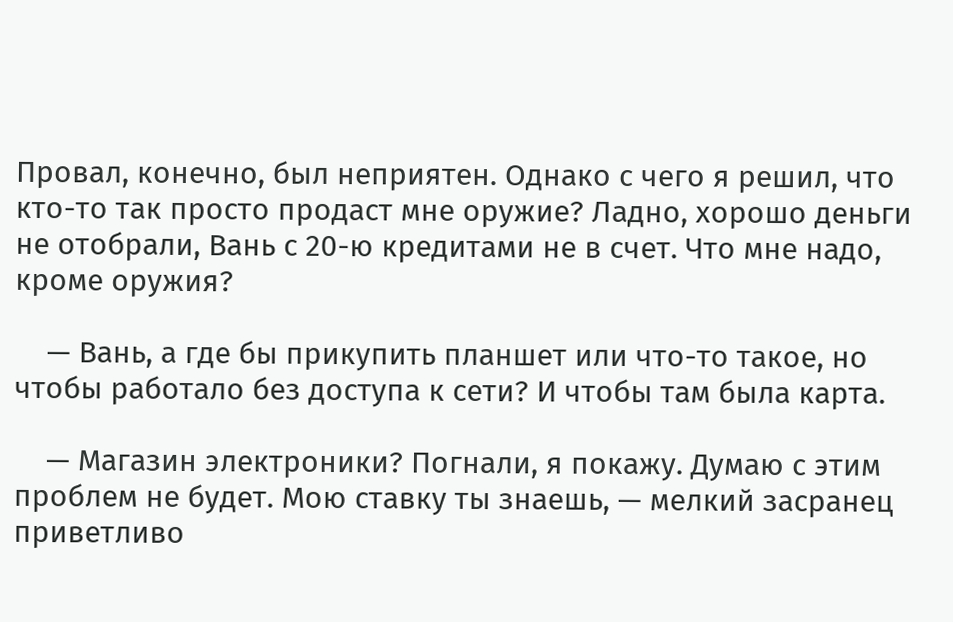Провал, конечно, был неприятен. Однако с чего я решил, что кто-то так просто продаст мне оружие? Ладно, хорошо деньги не отобрали, Вань с 20-ю кредитами не в счет. Что мне надо, кроме оружия?

    — Вань, а где бы прикупить планшет или что-то такое, но чтобы работало без доступа к сети? И чтобы там была карта.

    — Магазин электроники? Погнали, я покажу. Думаю с этим проблем не будет. Мою ставку ты знаешь, — мелкий засранец приветливо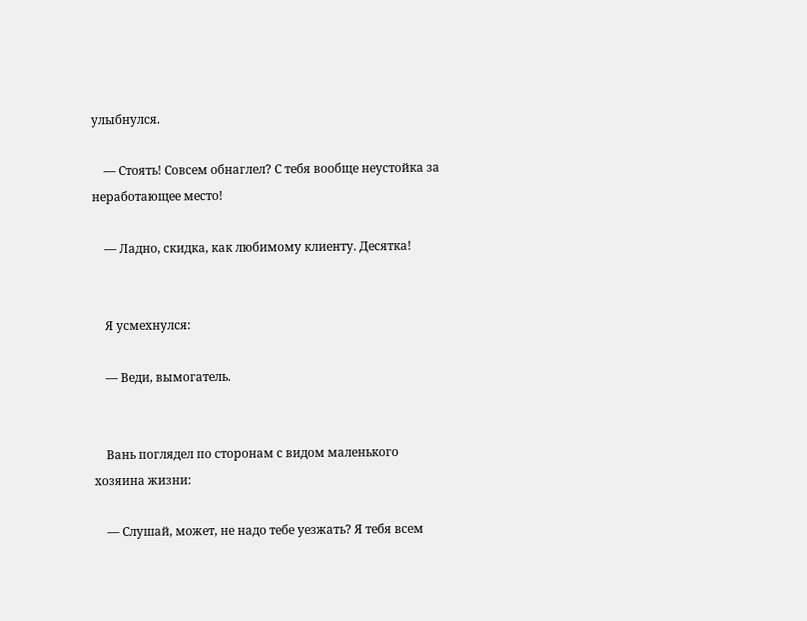улыбнулся.

    — Стоять! Совсем обнаглел? С тебя вообще неустойка за неработающее место!

    — Ладно, скидка, как любимому клиенту. Десятка!


    Я усмехнулся:

    — Веди, вымогатель.


    Вань поглядел по сторонам с видом маленького хозяина жизни:

    — Слушай, может, не надо тебе уезжать? Я тебя всем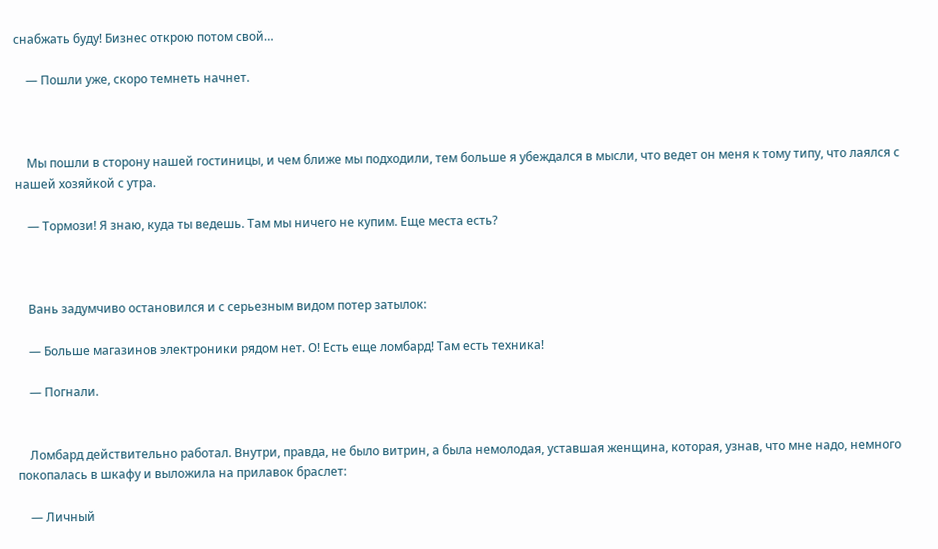снабжать буду! Бизнес открою потом свой…

    — Пошли уже, скоро темнеть начнет.



    Мы пошли в сторону нашей гостиницы, и чем ближе мы подходили, тем больше я убеждался в мысли, что ведет он меня к тому типу, что лаялся с нашей хозяйкой с утра.

    — Тормози! Я знаю, куда ты ведешь. Там мы ничего не купим. Еще места есть?



    Вань задумчиво остановился и с серьезным видом потер затылок:

    — Больше магазинов электроники рядом нет. О! Есть еще ломбард! Там есть техника!

    — Погнали.


    Ломбард действительно работал. Внутри, правда, не было витрин, а была немолодая, уставшая женщина, которая, узнав, что мне надо, немного покопалась в шкафу и выложила на прилавок браслет:

    — Личный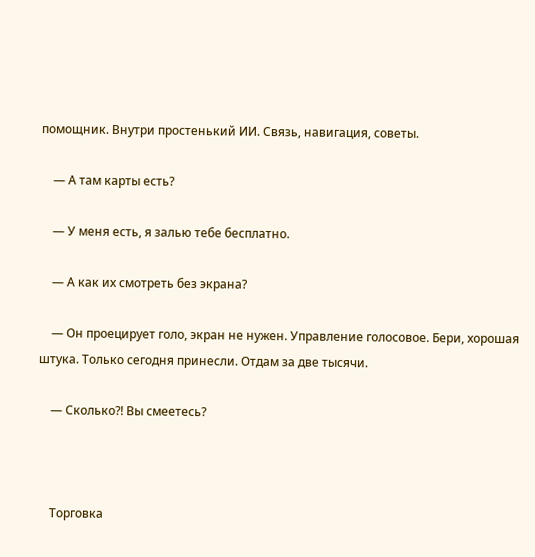помощник. Внутри простенький ИИ. Связь, навигация, советы.

    — А там карты есть?

    — У меня есть, я залью тебе бесплатно.

    — А как их смотреть без экрана?

    — Он проецирует голо, экран не нужен. Управление голосовое. Бери, хорошая штука. Только сегодня принесли. Отдам за две тысячи.

    — Сколько?! Вы смеетесь?



    Торговка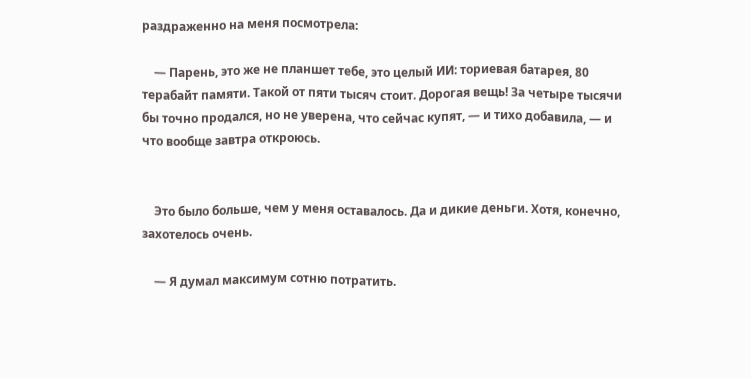раздраженно на меня посмотрела:

    — Парень, это же не планшет тебе, это целый ИИ: ториевая батарея, 80 терабайт памяти. Такой от пяти тысяч стоит. Дорогая вещь! За четыре тысячи бы точно продался, но не уверена, что сейчас купят, — и тихо добавила, — и что вообще завтра откроюсь.


    Это было больше, чем у меня оставалось. Да и дикие деньги. Хотя, конечно, захотелось очень.

    — Я думал максимум сотню потратить.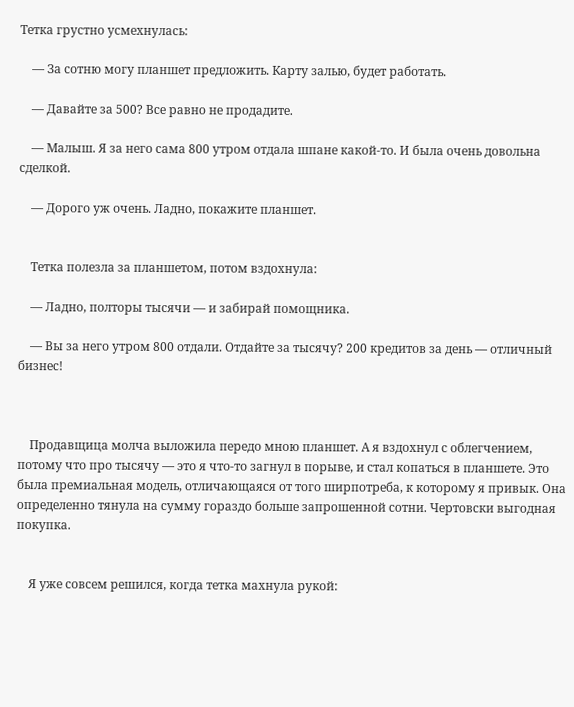Тетка грустно усмехнулась:

    — За сотню могу планшет предложить. Карту залью, будет работать.

    — Давайте за 500? Все равно не продадите.

    — Малыш. Я за него сама 800 утром отдала шпане какой-то. И была очень довольна сделкой.

    — Дорого уж очень. Ладно, покажите планшет.


    Тетка полезла за планшетом, потом вздохнула:

    — Ладно, полторы тысячи — и забирай помощника.

    — Вы за него утром 800 отдали. Отдайте за тысячу? 200 кредитов за день — отличный бизнес!



    Продавщица молча выложила передо мною планшет. А я вздохнул с облегчением, потому что про тысячу — это я что-то загнул в порыве, и стал копаться в планшете. Это была премиальная модель, отличающаяся от того ширпотреба, к которому я привык. Она определенно тянула на сумму гораздо больше запрошенной сотни. Чертовски выгодная покупка.


    Я уже совсем решился, когда тетка махнула рукой: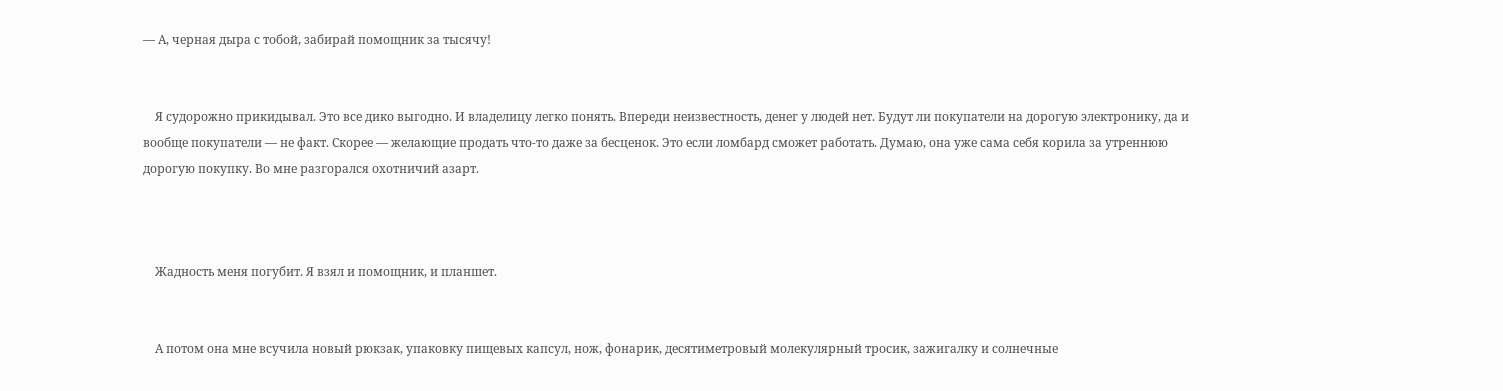— А, черная дыра с тобой, забирай помощник за тысячу!


    Я судорожно прикидывал. Это все дико выгодно. И владелицу легко понять. Впереди неизвестность, денег у людей нет. Будут ли покупатели на дорогую электронику, да и вообще покупатели — не факт. Скорее — желающие продать что-то даже за бесценок. Это если ломбард сможет работать. Думаю, она уже сама себя корила за утреннюю дорогую покупку. Во мне разгорался охотничий азарт.



    Жадность меня погубит. Я взял и помощник, и планшет.


    А потом она мне всучила новый рюкзак, упаковку пищевых капсул, нож, фонарик, десятиметровый молекулярный тросик, зажигалку и солнечные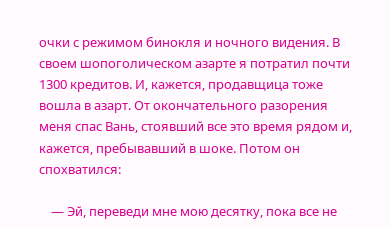очки с режимом бинокля и ночного видения. В своем шопоголическом азарте я потратил почти 1300 кредитов. И, кажется, продавщица тоже вошла в азарт. От окончательного разорения меня спас Вань, стоявший все это время рядом и, кажется, пребывавший в шоке. Потом он спохватился:

    — Эй, переведи мне мою десятку, пока все не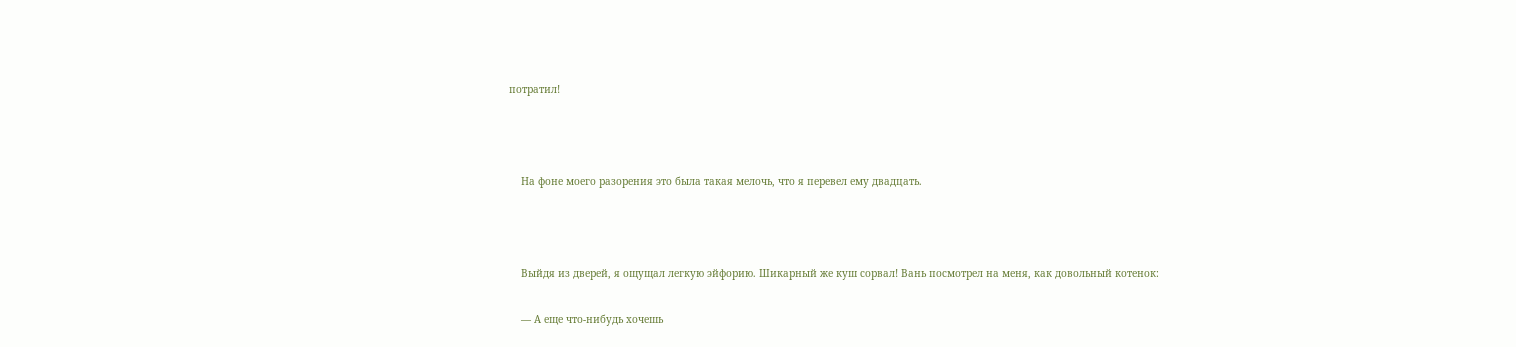потратил!



    На фоне моего разорения это была такая мелочь, что я перевел ему двадцать.



    Выйдя из дверей, я ощущал легкую эйфорию. Шикарный же куш сорвал! Вань посмотрел на меня, как довольный котенок:

    — А еще что-нибудь хочешь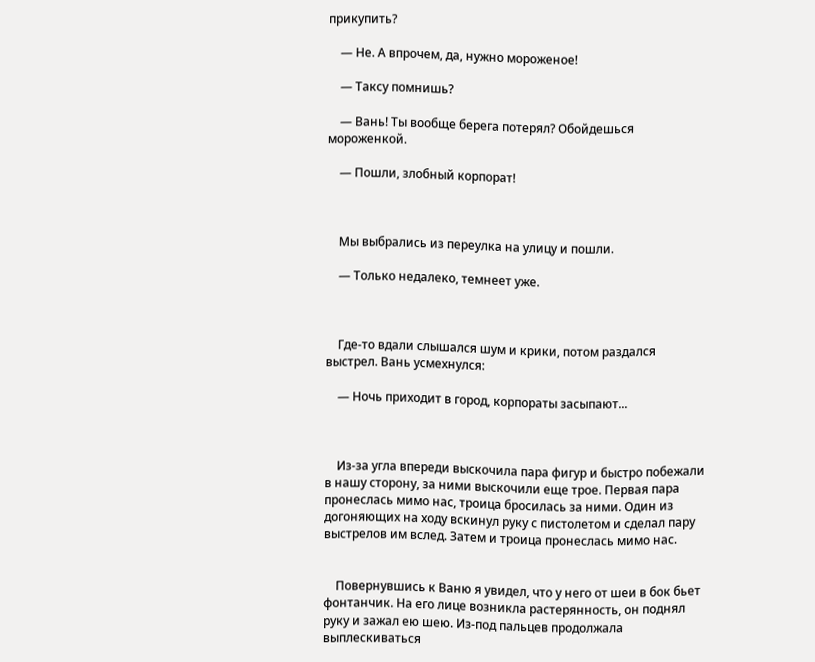прикупить?

    — Не. А впрочем, да, нужно мороженое!

    — Таксу помнишь?

    — Вань! Ты вообще берега потерял? Обойдешься мороженкой.

    — Пошли, злобный корпорат!



    Мы выбрались из переулка на улицу и пошли.

    — Только недалеко, темнеет уже.



    Где-то вдали слышался шум и крики, потом раздался выстрел. Вань усмехнулся:

    — Ночь приходит в город, корпораты засыпают...



    Из-за угла впереди выскочила пара фигур и быстро побежали в нашу сторону, за ними выскочили еще трое. Первая пара пронеслась мимо нас, троица бросилась за ними. Один из догоняющих на ходу вскинул руку с пистолетом и сделал пару выстрелов им вслед. Затем и троица пронеслась мимо нас.


    Повернувшись к Ваню я увидел, что у него от шеи в бок бьет фонтанчик. На его лице возникла растерянность, он поднял руку и зажал ею шею. Из-под пальцев продолжала выплескиваться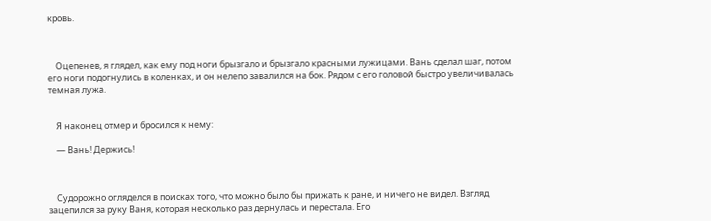кровь.



    Оцепенев, я глядел, как ему под ноги брызгало и брызгало красными лужицами. Вань сделал шаг, потом его ноги подогнулись в коленках, и он нелепо завалился на бок. Рядом с его головой быстро увеличивалась темная лужа.


    Я наконец отмер и бросился к нему:

    — Вань! Держись!



    Судорожно огляделся в поисках того, что можно было бы прижать к ране, и ничего не видел. Взгляд зацепился за руку Ваня, которая несколько раз дернулась и перестала. Его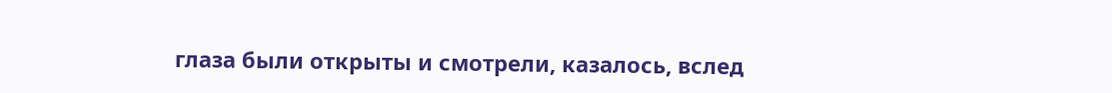глаза были открыты и смотрели, казалось, вслед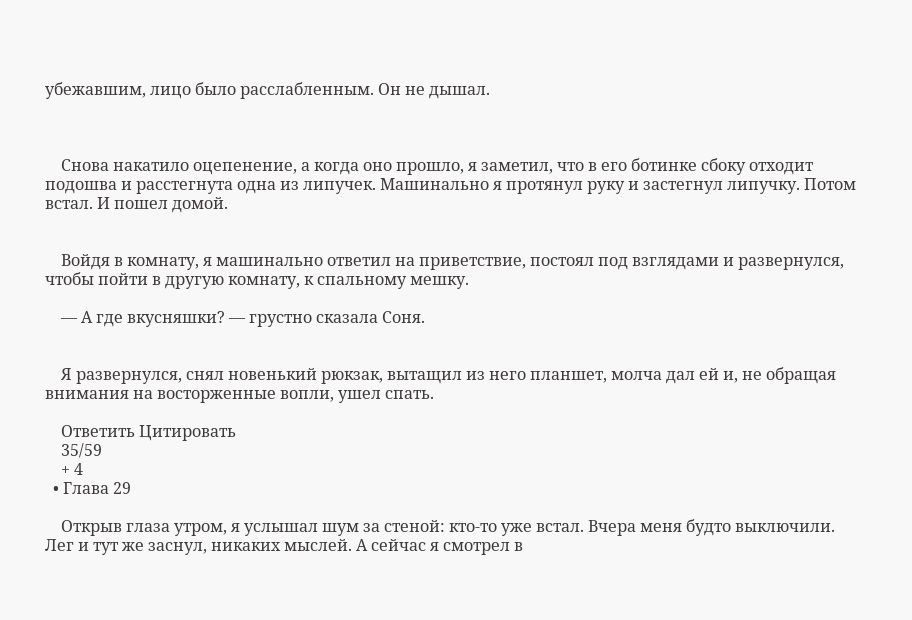убежавшим, лицо было расслабленным. Он не дышал.



    Снова накатило оцепенение, а когда оно прошло, я заметил, что в его ботинке сбоку отходит подошва и расстегнута одна из липучек. Машинально я протянул руку и застегнул липучку. Потом встал. И пошел домой.


    Войдя в комнату, я машинально ответил на приветствие, постоял под взглядами и развернулся, чтобы пойти в другую комнату, к спальному мешку.

    — А где вкусняшки? — грустно сказала Соня.


    Я развернулся, снял новенький рюкзак, вытащил из него планшет, молча дал ей и, не обращая внимания на восторженные вопли, ушел спать.

    Ответить Цитировать
    35/59
    + 4
  • Глава 29

    Открыв глаза утром, я услышал шум за стеной: кто-то уже встал. Вчера меня будто выключили. Лег и тут же заснул, никаких мыслей. А сейчас я смотрел в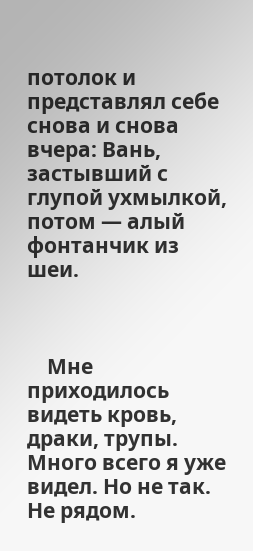потолок и представлял себе снова и снова вчера: Вань, застывший с глупой ухмылкой, потом — алый фонтанчик из шеи.



    Мне приходилось видеть кровь, драки, трупы. Много всего я уже видел. Но не так. Не рядом.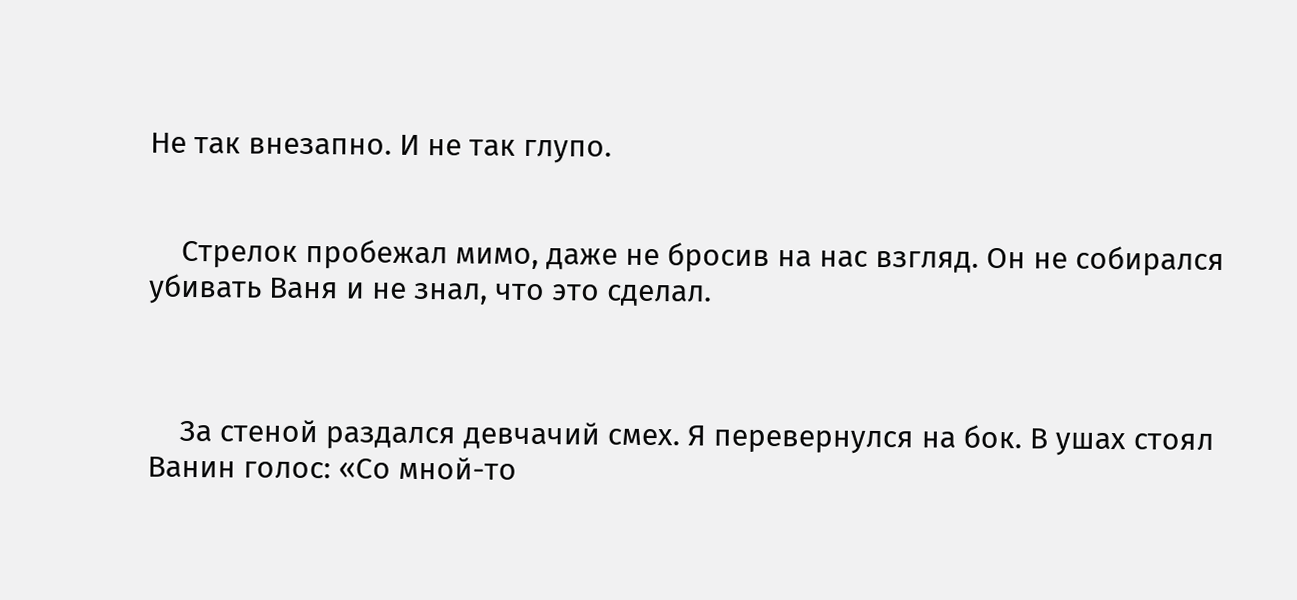Не так внезапно. И не так глупо.


    Стрелок пробежал мимо, даже не бросив на нас взгляд. Он не собирался убивать Ваня и не знал, что это сделал.



    За стеной раздался девчачий смех. Я перевернулся на бок. В ушах стоял Ванин голос: «Со мной-то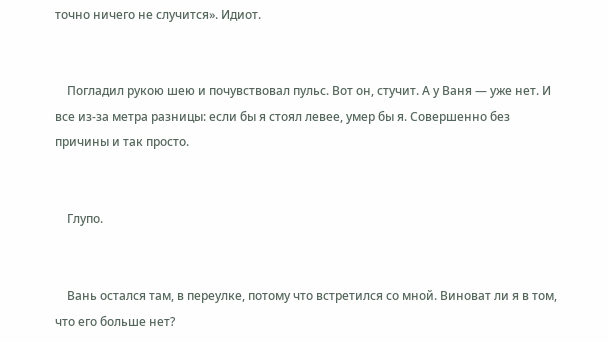точно ничего не случится». Идиот.


    Погладил рукою шею и почувствовал пульс. Вот он, стучит. А у Ваня — уже нет. И все из-за метра разницы: если бы я стоял левее, умер бы я. Совершенно без причины и так просто.


    Глупо.


    Вань остался там, в переулке, потому что встретился со мной. Виноват ли я в том, что его больше нет?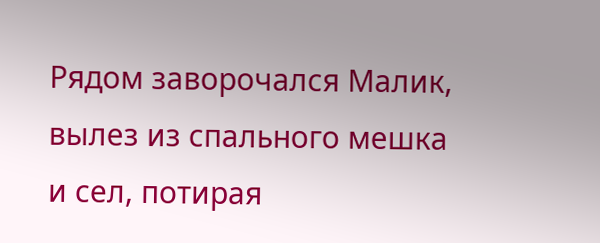Рядом заворочался Малик, вылез из спального мешка и сел, потирая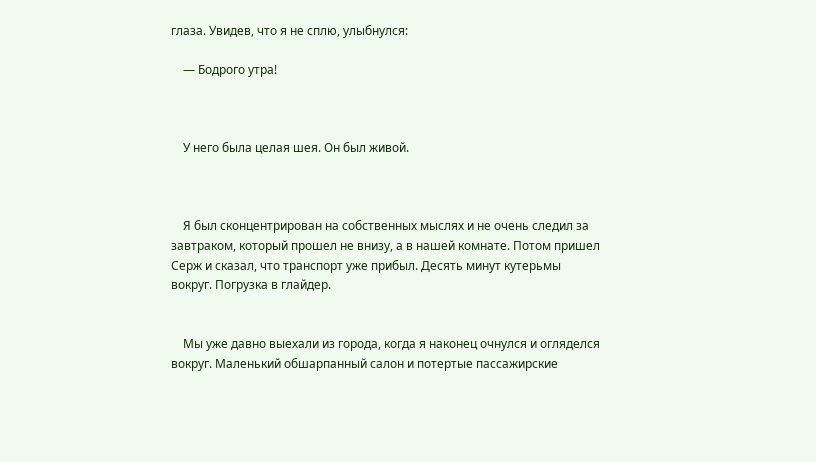глаза. Увидев, что я не сплю, улыбнулся:

    — Бодрого утра!



    У него была целая шея. Он был живой.



    Я был сконцентрирован на собственных мыслях и не очень следил за завтраком, который прошел не внизу, а в нашей комнате. Потом пришел Серж и сказал, что транспорт уже прибыл. Десять минут кутерьмы вокруг. Погрузка в глайдер.


    Мы уже давно выехали из города, когда я наконец очнулся и огляделся вокруг. Маленький обшарпанный салон и потертые пассажирские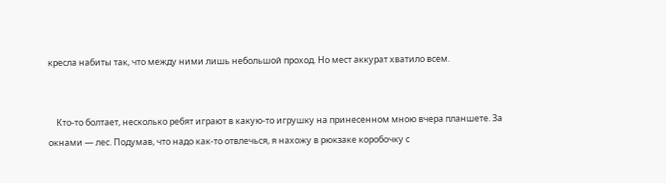кресла набиты так, что между ними лишь небольшой проход. Но мест аккурат хватило всем.


    Кто-то болтает, несколько ребят играют в какую-то игрушку на принесенном мною вчера планшете. За окнами — лес. Подумав, что надо как-то отвлечься, я нахожу в рюкзаке коробочку с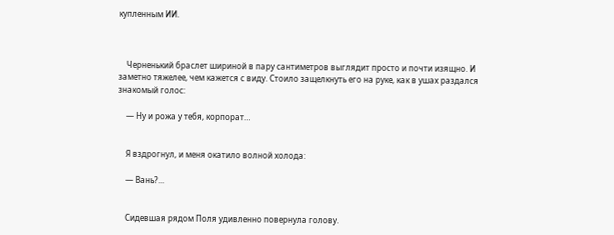купленным ИИ.



    Черненький браслет шириной в пару сантиметров выглядит просто и почти изящно. И заметно тяжелее, чем кажется с виду. Стоило защелкнуть его на руке, как в ушах раздался знакомый голос:

    — Ну и рожа у тебя, корпорат…


    Я вздрогнул, и меня окатило волной холода:

    — Вань?...


    Сидевшая рядом Поля удивленно повернула голову.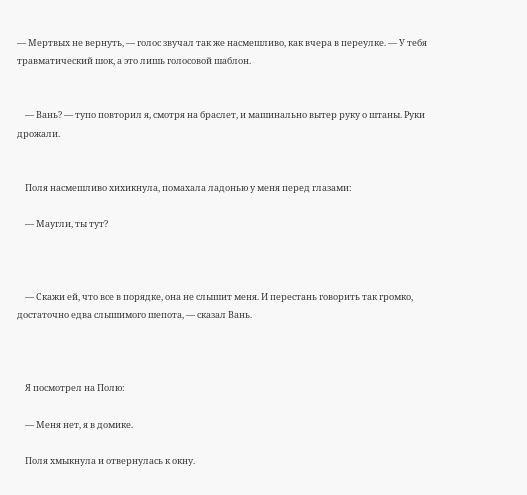— Мертвых не вернуть, — голос звучал так же насмешливо, как вчера в переулке. — У тебя травматический шок, а это лишь голосовой шаблон.


    — Вань? — тупо повторил я, смотря на браслет, и машинально вытер руку о штаны. Руки дрожали.


    Поля насмешливо хихикнула, помахала ладонью у меня перед глазами:

    — Маугли, ты тут?



    — Скажи ей, что все в порядке, она не слышит меня. И перестань говорить так громко, достаточно едва слышимого шепота, — сказал Вань.



    Я посмотрел на Полю:

    — Меня нет, я в домике.

    Поля хмыкнула и отвернулась к окну.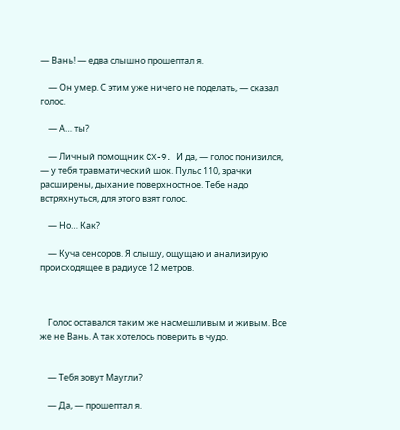— Вань! — едва слышно прошептал я.

    — Он умер. С этим уже ничего не поделать, — сказал голос.

    — А… ты?

    — Личный помощник CX-9. И да, — голос понизился, — у тебя травматический шок. Пульс 110, зрачки расширены, дыхание поверхностное. Тебе надо встряхнуться, для этого взят голос.

    — Но… Как?

    — Куча сенсоров. Я слышу, ощущаю и анализирую происходящее в радиусе 12 метров.



    Голос оставался таким же насмешливым и живым. Все же не Вань. А так хотелось поверить в чудо.


    — Тебя зовут Маугли?

    — Да, — прошептал я.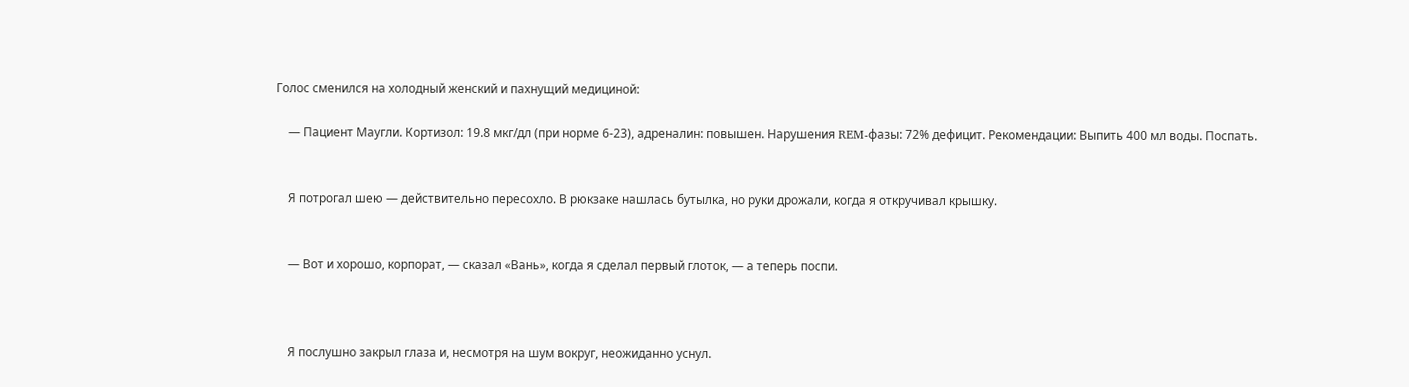Голос сменился на холодный женский и пахнущий медициной:

    — Пациент Маугли. Кортизол: 19.8 мкг/дл (при норме 6-23), адреналин: повышен. Нарушения REM-фазы: 72% дефицит. Рекомендации: Выпить 400 мл воды. Поспать.


    Я потрогал шею — действительно пересохло. В рюкзаке нашлась бутылка, но руки дрожали, когда я откручивал крышку.


    — Вот и хорошо, корпорат, — сказал «Вань», когда я сделал первый глоток, — а теперь поспи.



    Я послушно закрыл глаза и, несмотря на шум вокруг, неожиданно уснул.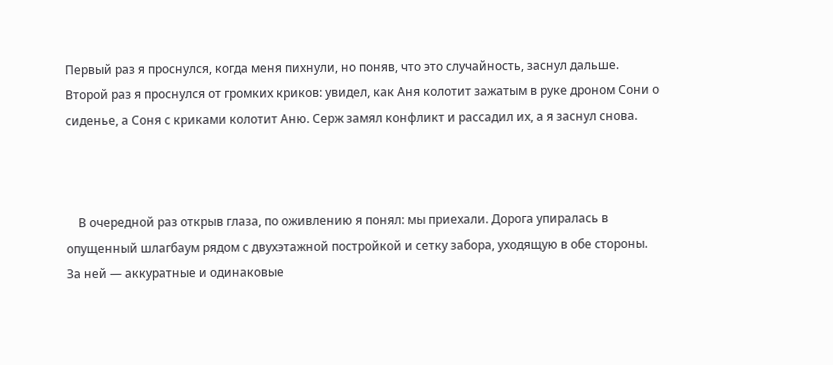Первый раз я проснулся, когда меня пихнули, но поняв, что это случайность, заснул дальше. Второй раз я проснулся от громких криков: увидел, как Аня колотит зажатым в руке дроном Сони о сиденье, а Соня с криками колотит Аню. Серж замял конфликт и рассадил их, а я заснул снова.



    В очередной раз открыв глаза, по оживлению я понял: мы приехали. Дорога упиралась в опущенный шлагбаум рядом с двухэтажной постройкой и сетку забора, уходящую в обе стороны. За ней — аккуратные и одинаковые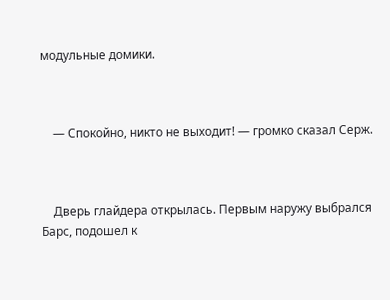модульные домики.



    — Спокойно, никто не выходит! — громко сказал Серж.



    Дверь глайдера открылась. Первым наружу выбрался Барс, подошел к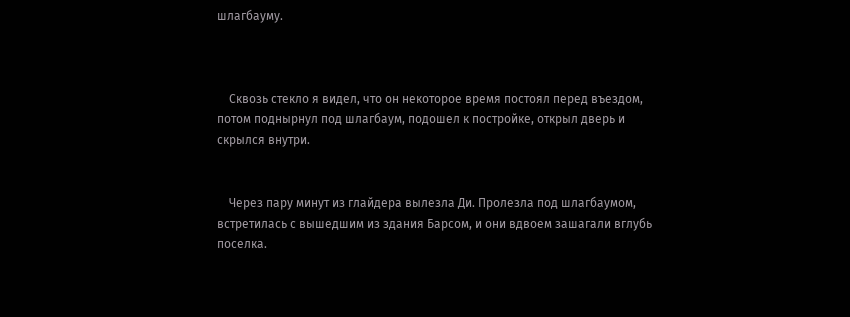шлагбауму.



    Сквозь стекло я видел, что он некоторое время постоял перед въездом, потом поднырнул под шлагбаум, подошел к постройке, открыл дверь и скрылся внутри.


    Через пару минут из глайдера вылезла Ди. Пролезла под шлагбаумом, встретилась с вышедшим из здания Барсом, и они вдвоем зашагали вглубь поселка.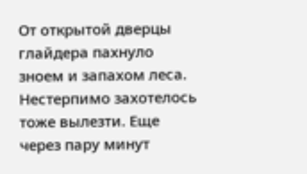От открытой дверцы глайдера пахнуло зноем и запахом леса. Нестерпимо захотелось тоже вылезти. Еще через пару минут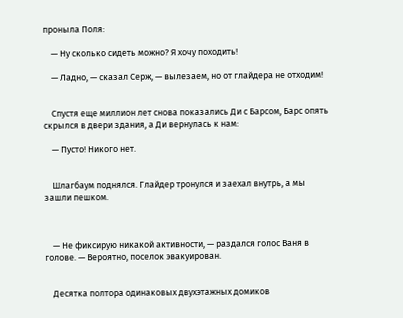проныла Поля:

    — Ну сколько сидеть можно? Я хочу походить!

    — Ладно, — сказал Серж, — вылезаем, но от глайдера не отходим!


    Спустя еще миллион лет снова показались Ди с Барсом, Барс опять скрылся в двери здания, а Ди вернулась к нам:

    — Пусто! Никого нет.


    Шлагбаум поднялся. Глайдер тронулся и заехал внутрь, а мы зашли пешком.



    — Не фиксирую никакой активности, — раздался голос Ваня в голове. — Вероятно, поселок эвакуирован.


    Десятка полтора одинаковых двухэтажных домиков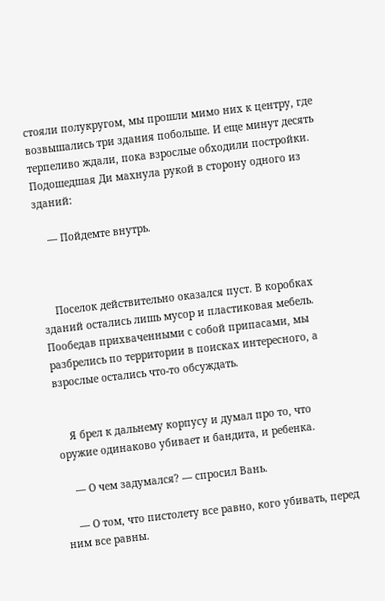стояли полукругом, мы прошли мимо них к центру, где возвышались три здания побольше. И еще минут десять терпеливо ждали, пока взрослые обходили постройки. Подошедшая Ди махнула рукой в сторону одного из зданий:

    — Пойдемте внутрь.



    Поселок действительно оказался пуст. В коробках зданий остались лишь мусор и пластиковая мебель. Пообедав прихваченными с собой припасами, мы разбрелись по территории в поисках интересного, а взрослые остались что-то обсуждать.


    Я брел к дальнему корпусу и думал про то, что оружие одинаково убивает и бандита, и ребенка.

    — О чем задумался? — спросил Вань.

    — О том, что пистолету все равно, кого убивать, перед ним все равны.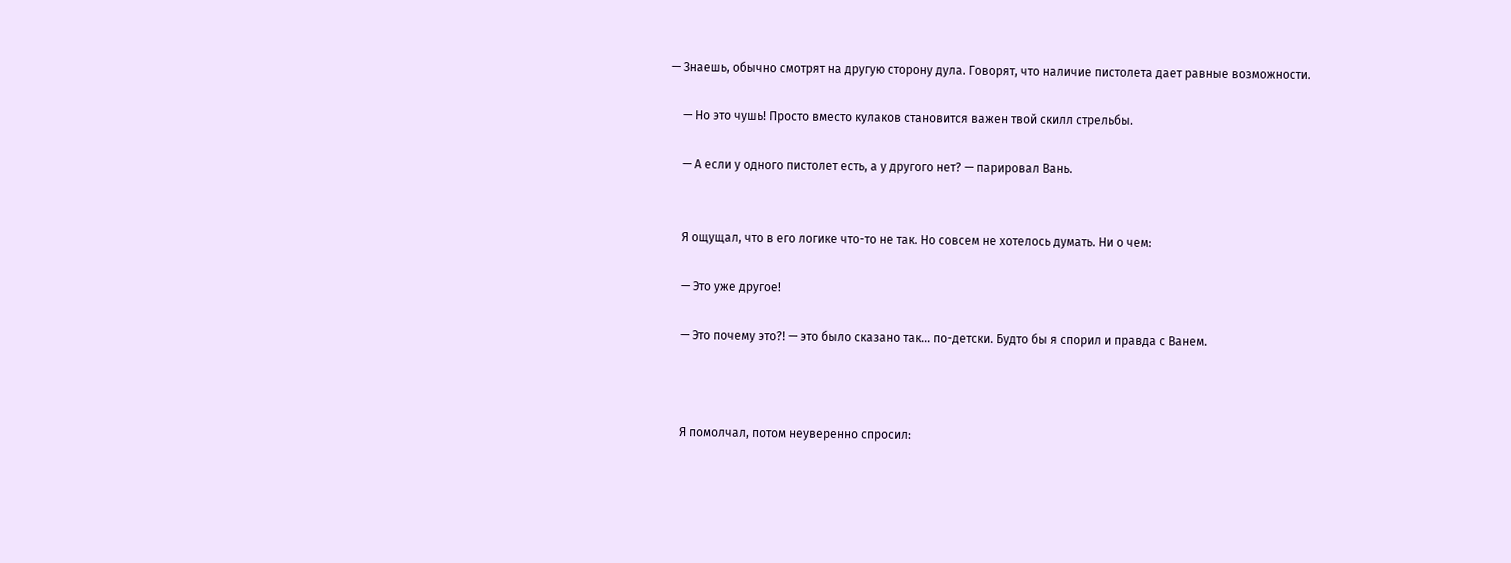— Знаешь, обычно смотрят на другую сторону дула. Говорят, что наличие пистолета дает равные возможности.

    — Но это чушь! Просто вместо кулаков становится важен твой скилл стрельбы.

    — А если у одного пистолет есть, а у другого нет? — парировал Вань.


    Я ощущал, что в его логике что-то не так. Но совсем не хотелось думать. Ни о чем:

    — Это уже другое!

    — Это почему это?! — это было сказано так… по-детски. Будто бы я спорил и правда с Ванем.



    Я помолчал, потом неуверенно спросил: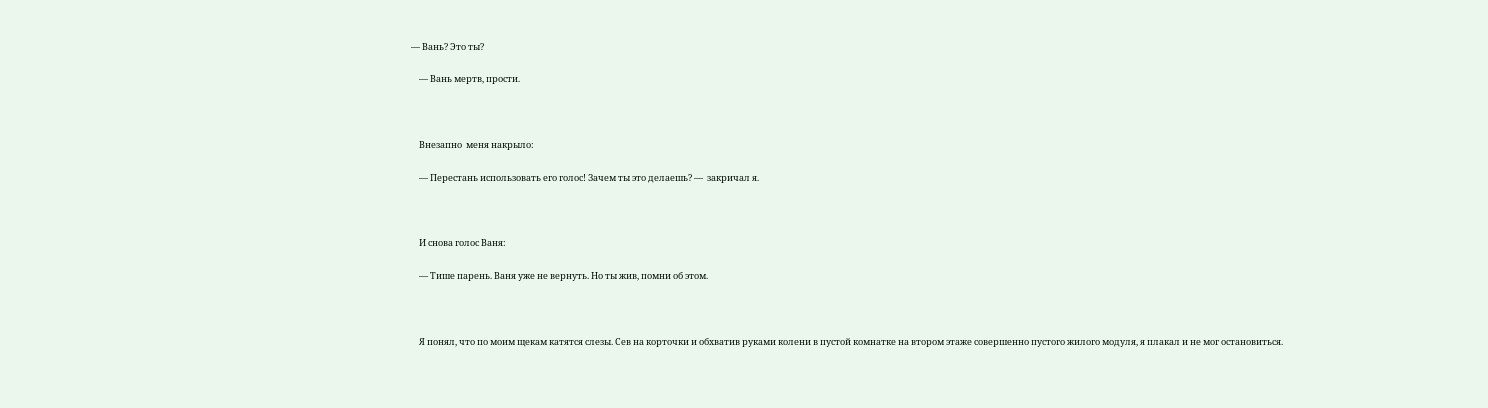— Вань? Это ты?

    — Вань мертв, прости.



    Внезапно  меня накрыло:

    — Перестань использовать его голос! Зачем ты это делаешь? —  закричал я.



    И снова голос Ваня:

    — Тише парень. Ваня уже не вернуть. Но ты жив, помни об этом.



    Я понял, что по моим щекам катятся слезы. Сев на корточки и обхватив руками колени в пустой комнатке на втором этаже совершенно пустого жилого модуля, я плакал и не мог остановиться.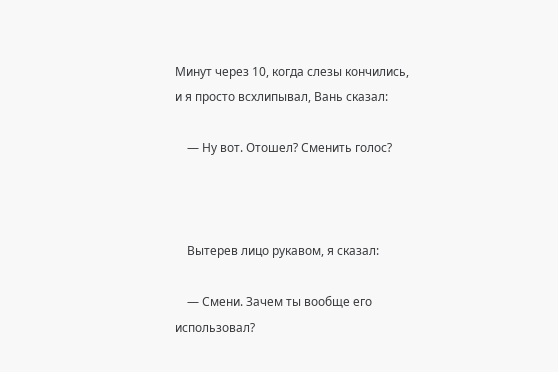Минут через 10, когда слезы кончились, и я просто всхлипывал, Вань сказал:

    — Ну вот. Отошел? Сменить голос?



    Вытерев лицо рукавом, я сказал:

    — Смени. Зачем ты вообще его использовал?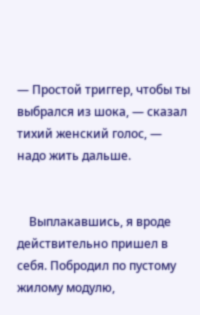— Простой триггер, чтобы ты выбрался из шока, — сказал тихий женский голос, — надо жить дальше.


    Выплакавшись, я вроде действительно пришел в себя. Побродил по пустому жилому модулю,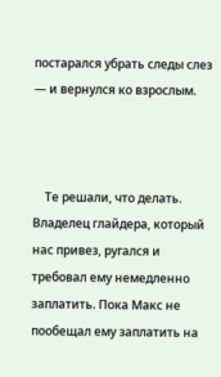постарался убрать следы слез — и вернулся ко взрослым.



    Те решали, что делать. Владелец глайдера, который нас привез, ругался и требовал ему немедленно заплатить. Пока Макс не пообещал ему заплатить на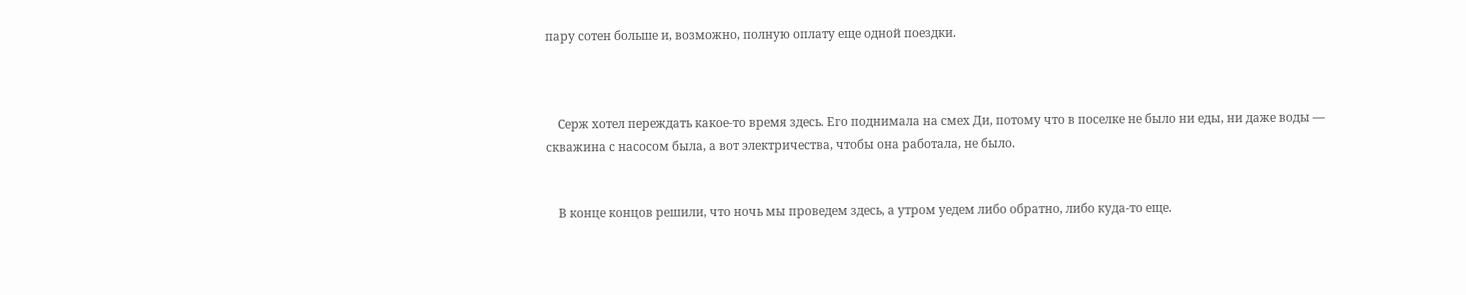пару сотен больше и, возможно, полную оплату еще одной поездки.



    Серж хотел переждать какое-то время здесь. Его поднимала на смех Ди, потому что в поселке не было ни еды, ни даже воды — скважина с насосом была, а вот электричества, чтобы она работала, не было.


    В конце концов решили, что ночь мы проведем здесь, а утром уедем либо обратно, либо куда-то еще.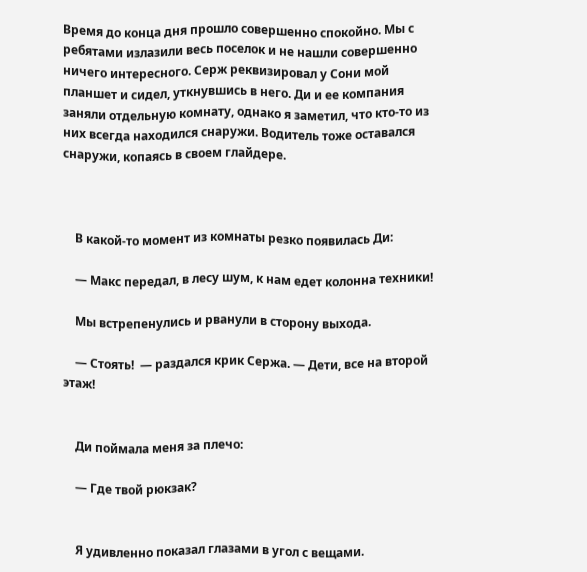Время до конца дня прошло совершенно спокойно. Мы с ребятами излазили весь поселок и не нашли совершенно ничего интересного. Серж реквизировал у Сони мой планшет и сидел, уткнувшись в него. Ди и ее компания заняли отдельную комнату, однако я заметил, что кто-то из них всегда находился снаружи. Водитель тоже оставался снаружи, копаясь в своем глайдере.



    В какой-то момент из комнаты резко появилась Ди:

    — Макс передал, в лесу шум, к нам едет колонна техники!

    Мы встрепенулись и рванули в сторону выхода.

    — Стоять!  — раздался крик Сержа. — Дети, все на второй этаж!


    Ди поймала меня за плечо:

    — Где твой рюкзак?


    Я удивленно показал глазами в угол с вещами.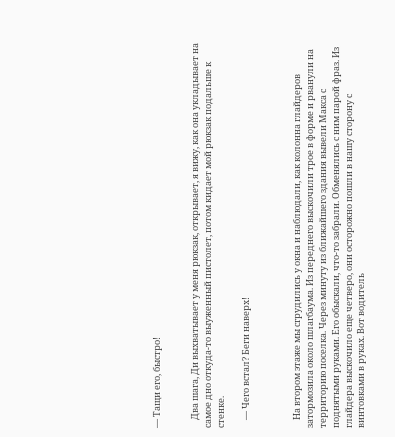— Тащи его, быстро!


    Два шага, Ди выхватывает у меня рюкзак, открывает, я вижу, как она укладывает на самое дно откуда-то выуженный пистолет, потом кидает мой рюкзак подальше к стенке.

    — Чего встал? Беги наверх!



    На втором этаже мы сгрудились у окна и наблюдали, как колонна глайдеров затормозила около шлагбаума. Из переднего выскочили трое в форме и рванули на территорию поселка. Через минуту из ближайшего здания вывели Макса с поднятыми руками. Его обыскали, что-то забрали. Обменялись с ним парой фраз. Из глайдера выскочило еще четверо, они осторожно пошли в нашу сторону с винтовками в руках. Вот водитель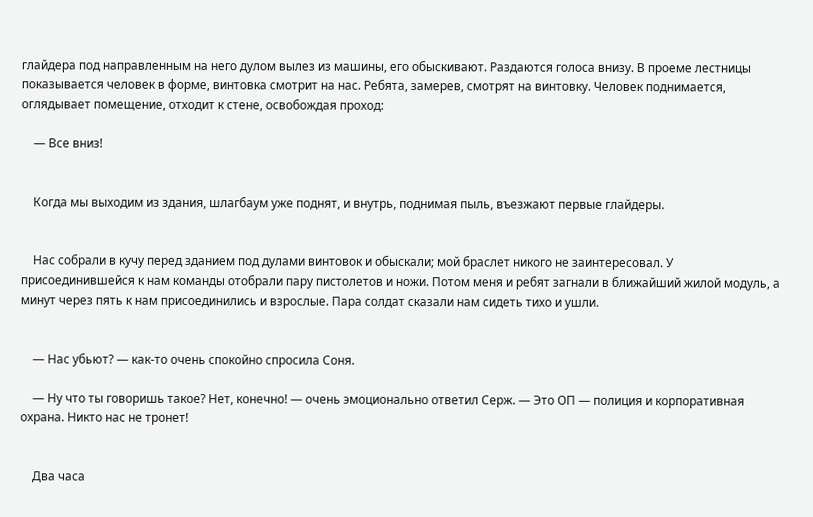глайдера под направленным на него дулом вылез из машины, его обыскивают. Раздаются голоса внизу. В проеме лестницы показывается человек в форме, винтовка смотрит на нас. Ребята, замерев, смотрят на винтовку. Человек поднимается, оглядывает помещение, отходит к стене, освобождая проход:

    — Все вниз!


    Когда мы выходим из здания, шлагбаум уже поднят, и внутрь, поднимая пыль, въезжают первые глайдеры.


    Нас собрали в кучу перед зданием под дулами винтовок и обыскали; мой браслет никого не заинтересовал. У присоединившейся к нам команды отобрали пару пистолетов и ножи. Потом меня и ребят загнали в ближайший жилой модуль, а минут через пять к нам присоединились и взрослые. Пара солдат сказали нам сидеть тихо и ушли.


    — Нас убьют? — как-то очень спокойно спросила Соня.

    — Ну что ты говоришь такое? Нет, конечно! — очень эмоционально ответил Серж. — Это ОП — полиция и корпоративная охрана. Никто нас не тронет!


    Два часа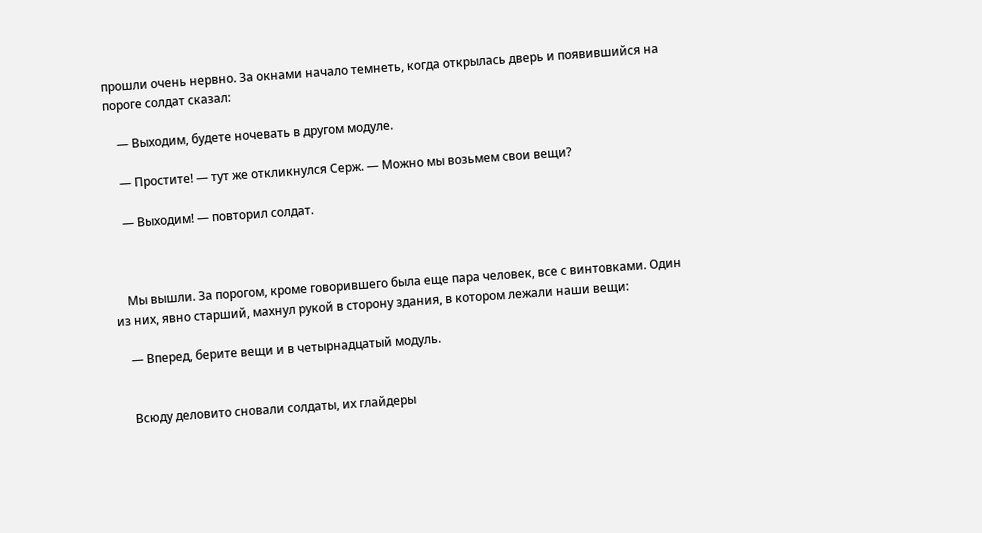прошли очень нервно. За окнами начало темнеть, когда открылась дверь и появившийся на пороге солдат сказал:

    — Выходим, будете ночевать в другом модуле.

    — Простите! — тут же откликнулся Серж. — Можно мы возьмем свои вещи?

    — Выходим! — повторил солдат.



    Мы вышли. За порогом, кроме говорившего была еще пара человек, все с винтовками. Один из них, явно старший, махнул рукой в сторону здания, в котором лежали наши вещи:

    — Вперед, берите вещи и в четырнадцатый модуль.


    Всюду деловито сновали солдаты, их глайдеры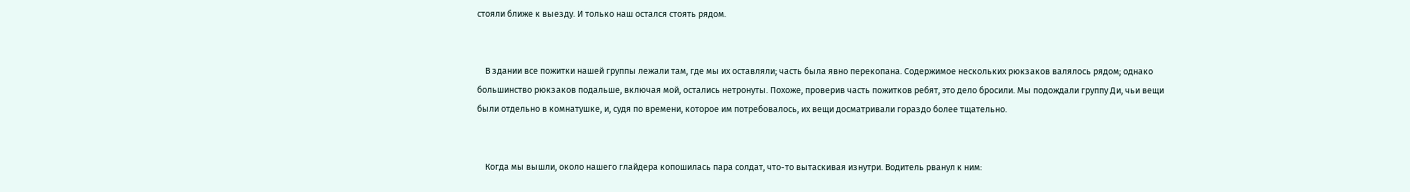стояли ближе к выезду. И только наш остался стоять рядом.


    В здании все пожитки нашей группы лежали там, где мы их оставляли; часть была явно перекопана. Содержимое нескольких рюкзаков валялось рядом; однако большинство рюкзаков подальше, включая мой, остались нетронуты. Похоже, проверив часть пожитков ребят, это дело бросили. Мы подождали группу Ди, чьи вещи были отдельно в комнатушке, и, судя по времени, которое им потребовалось, их вещи досматривали гораздо более тщательно.


    Когда мы вышли, около нашего глайдера копошилась пара солдат, что-то вытаскивая изнутри. Водитель рванул к ним: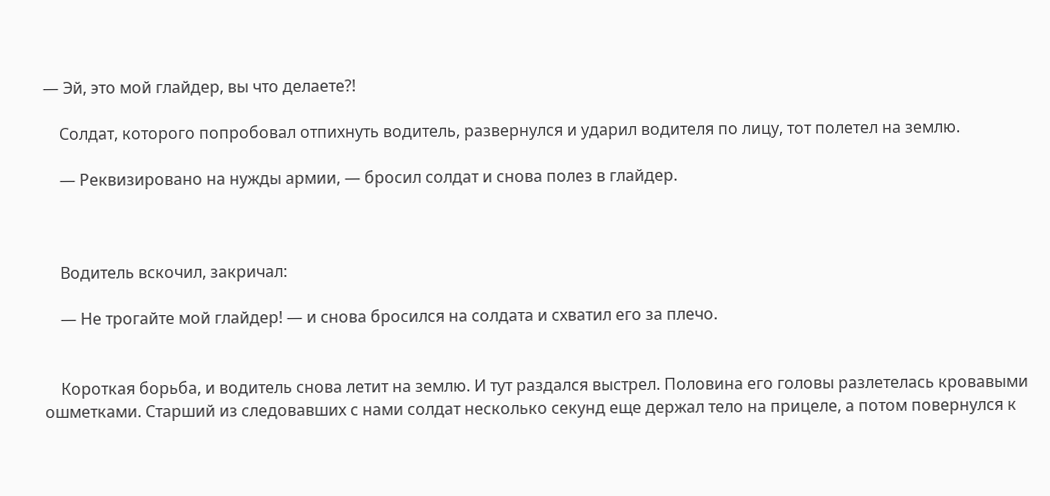— Эй, это мой глайдер, вы что делаете?!

    Солдат, которого попробовал отпихнуть водитель, развернулся и ударил водителя по лицу, тот полетел на землю.

    — Реквизировано на нужды армии, — бросил солдат и снова полез в глайдер.



    Водитель вскочил, закричал:

    — Не трогайте мой глайдер! — и снова бросился на солдата и схватил его за плечо.


    Короткая борьба, и водитель снова летит на землю. И тут раздался выстрел. Половина его головы разлетелась кровавыми ошметками. Старший из следовавших с нами солдат несколько секунд еще держал тело на прицеле, а потом повернулся к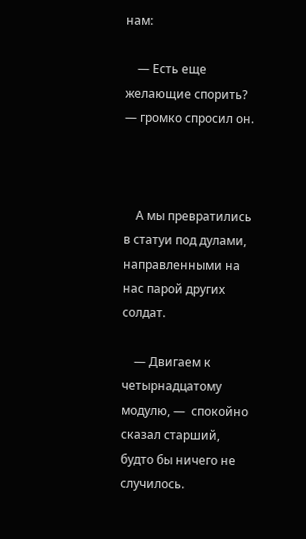нам:

    — Есть еще желающие спорить? — громко спросил он.



    А мы превратились в статуи под дулами, направленными на нас парой других солдат.

    — Двигаем к четырнадцатому модулю, —  спокойно сказал старший, будто бы ничего не случилось.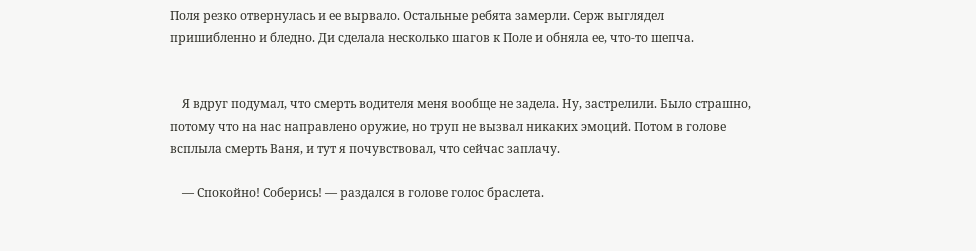Поля резко отвернулась и ее вырвало. Остальные ребята замерли. Серж выглядел пришибленно и бледно. Ди сделала несколько шагов к Поле и обняла ее, что-то шепча.


    Я вдруг подумал, что смерть водителя меня вообще не задела. Ну, застрелили. Было страшно, потому что на нас направлено оружие, но труп не вызвал никаких эмоций. Потом в голове всплыла смерть Ваня, и тут я почувствовал, что сейчас заплачу.

    — Спокойно! Соберись! — раздался в голове голос браслета.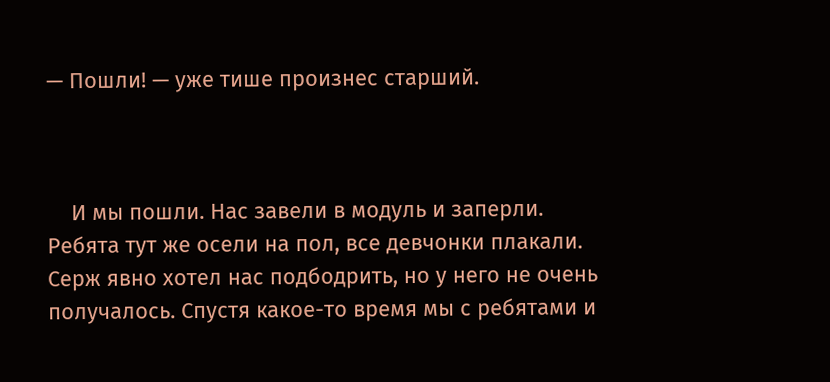— Пошли! — уже тише произнес старший.



    И мы пошли. Нас завели в модуль и заперли. Ребята тут же осели на пол, все девчонки плакали. Серж явно хотел нас подбодрить, но у него не очень получалось. Спустя какое-то время мы с ребятами и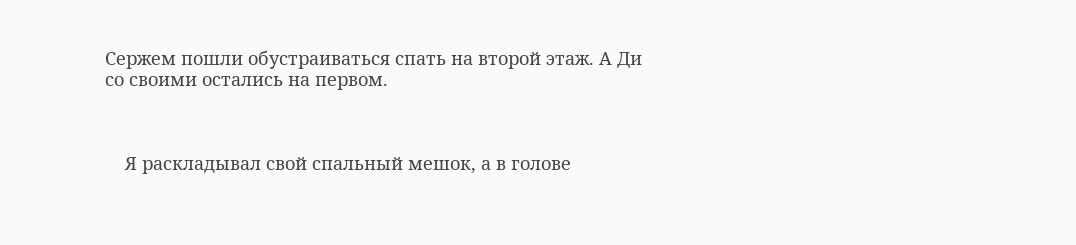Сержем пошли обустраиваться спать на второй этаж. А Ди со своими остались на первом.



    Я раскладывал свой спальный мешок, а в голове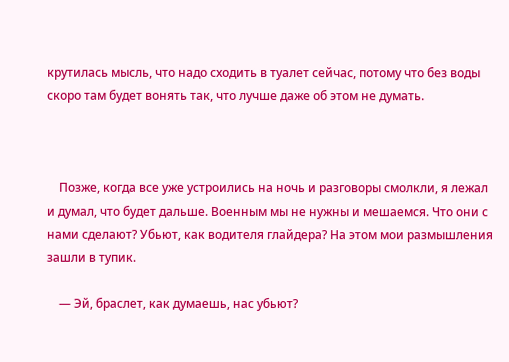крутилась мысль, что надо сходить в туалет сейчас, потому что без воды скоро там будет вонять так, что лучше даже об этом не думать.



    Позже, когда все уже устроились на ночь и разговоры смолкли, я лежал и думал, что будет дальше. Военным мы не нужны и мешаемся. Что они с нами сделают? Убьют, как водителя глайдера? На этом мои размышления зашли в тупик.

    — Эй, браслет, как думаешь, нас убьют?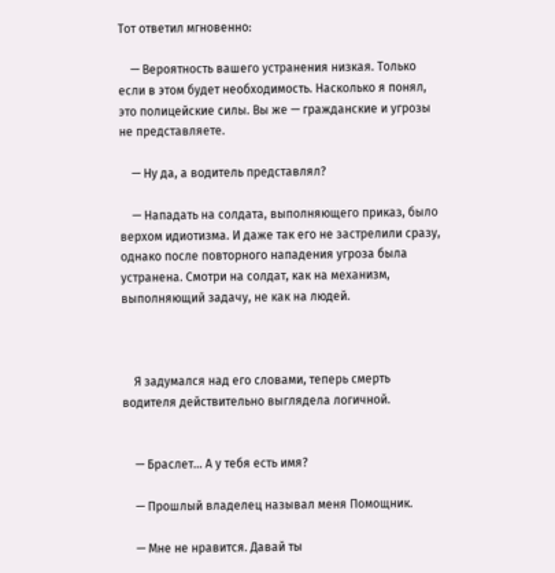Тот ответил мгновенно:

    — Вероятность вашего устранения низкая. Только если в этом будет необходимость. Насколько я понял, это полицейские силы. Вы же — гражданские и угрозы не представляете.

    — Ну да, а водитель представлял?

    — Нападать на солдата, выполняющего приказ, было верхом идиотизма. И даже так его не застрелили сразу, однако после повторного нападения угроза была устранена. Смотри на солдат, как на механизм, выполняющий задачу, не как на людей.



    Я задумался над его словами, теперь смерть водителя действительно выглядела логичной.


    — Браслет… А у тебя есть имя?

    — Прошлый владелец называл меня Помощник.

    — Мне не нравится. Давай ты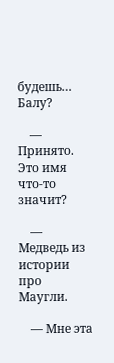будешь… Балу?

    — Принято. Это имя что-то значит?

    — Медведь из истории про Маугли.

    — Мне эта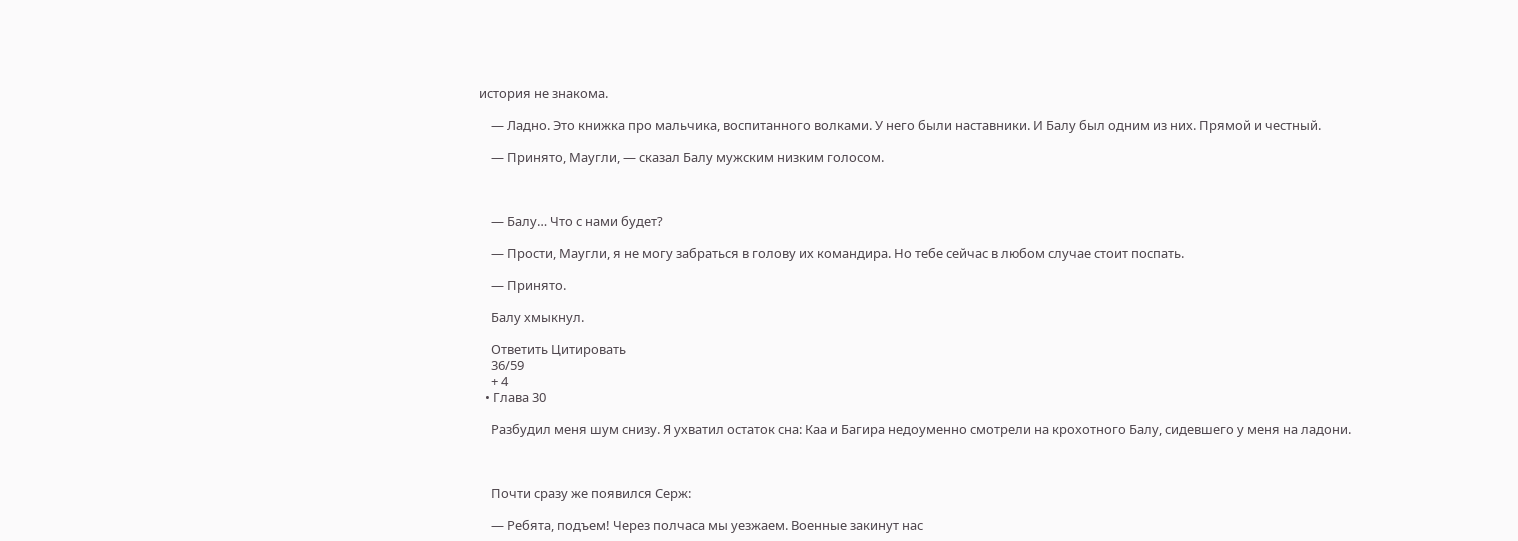история не знакома.

    — Ладно. Это книжка про мальчика, воспитанного волками. У него были наставники. И Балу был одним из них. Прямой и честный.

    — Принято, Маугли, — сказал Балу мужским низким голосом.



    — Балу… Что с нами будет?

    — Прости, Маугли, я не могу забраться в голову их командира. Но тебе сейчас в любом случае стоит поспать.

    — Принято.

    Балу хмыкнул.

    Ответить Цитировать
    36/59
    + 4
  • Глава 30

    Разбудил меня шум снизу. Я ухватил остаток сна: Каа и Багира недоуменно смотрели на крохотного Балу, сидевшего у меня на ладони.



    Почти сразу же появился Серж:

    — Ребята, подъем! Через полчаса мы уезжаем. Военные закинут нас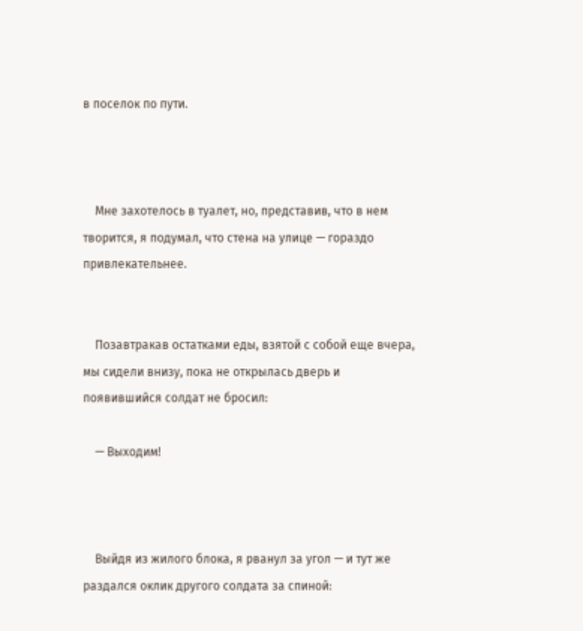в поселок по пути.



    Мне захотелось в туалет, но, представив, что в нем творится, я подумал, что стена на улице — гораздо привлекательнее.


    Позавтракав остатками еды, взятой с собой еще вчера, мы сидели внизу, пока не открылась дверь и появившийся солдат не бросил:

    — Выходим!



    Выйдя из жилого блока, я рванул за угол — и тут же раздался оклик другого солдата за спиной: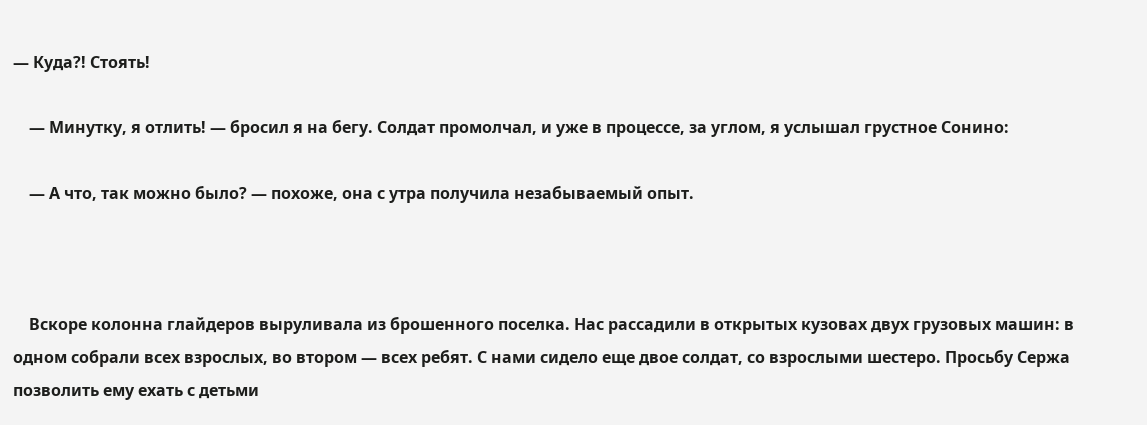— Куда?! Стоять!

    — Минутку, я отлить! — бросил я на бегу. Солдат промолчал, и уже в процессе, за углом, я услышал грустное Сонино:

    — А что, так можно было? — похоже, она с утра получила незабываемый опыт.



    Вскоре колонна глайдеров выруливала из брошенного поселка. Нас рассадили в открытых кузовах двух грузовых машин: в одном собрали всех взрослых, во втором — всех ребят. С нами сидело еще двое солдат, со взрослыми шестеро. Просьбу Сержа позволить ему ехать с детьми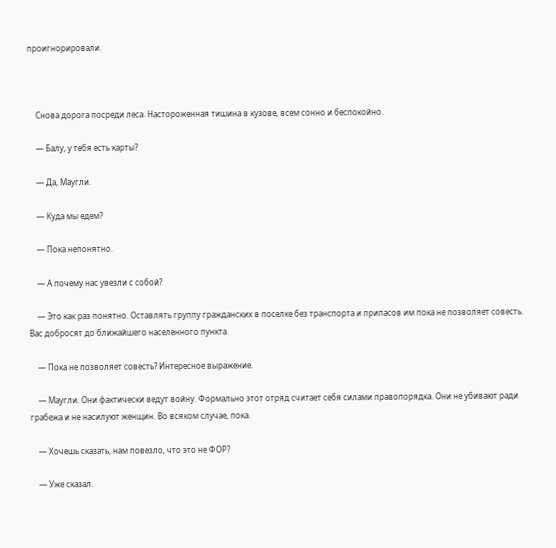проигнорировали.



    Снова дорога посреди леса. Настороженная тишина в кузове, всем сонно и беспокойно.

    — Балу, у тебя есть карты?

    — Да, Маугли.

    — Куда мы едем?

    — Пока непонятно.

    — А почему нас увезли с собой?

    — Это как раз понятно. Оставлять группу гражданских в поселке без транспорта и припасов им пока не позволяет совесть. Вас добросят до ближайшего населенного пункта.

    — Пока не позволяет совесть? Интересное выражение.

    — Маугли. Они фактически ведут войну. Формально этот отряд считает себя силами правопорядка. Они не убивают ради грабежа и не насилуют женщин. Во всяком случае, пока.

    — Хочешь сказать, нам повезло, что это не ФОР?

    — Уже сказал.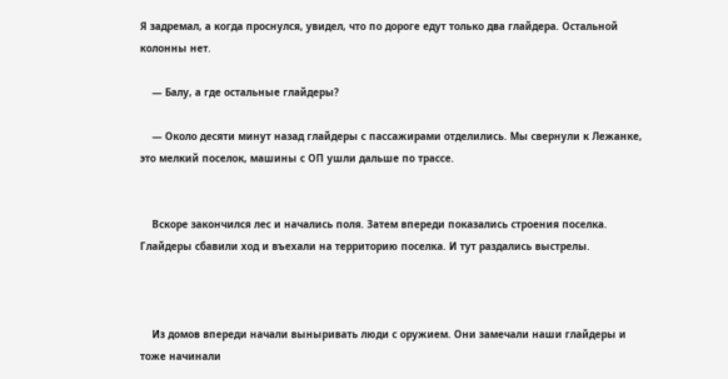Я задремал, а когда проснулся, увидел, что по дороге едут только два глайдера. Остальной колонны нет.

    — Балу, а где остальные глайдеры?

    — Около десяти минут назад глайдеры с пассажирами отделились. Мы свернули к Лежанке, это мелкий поселок, машины с ОП ушли дальше по трассе.


    Вскоре закончился лес и начались поля. Затем впереди показались строения поселка. Глайдеры сбавили ход и въехали на территорию поселка. И тут раздались выстрелы.



    Из домов впереди начали выныривать люди с оружием. Они замечали наши глайдеры и тоже начинали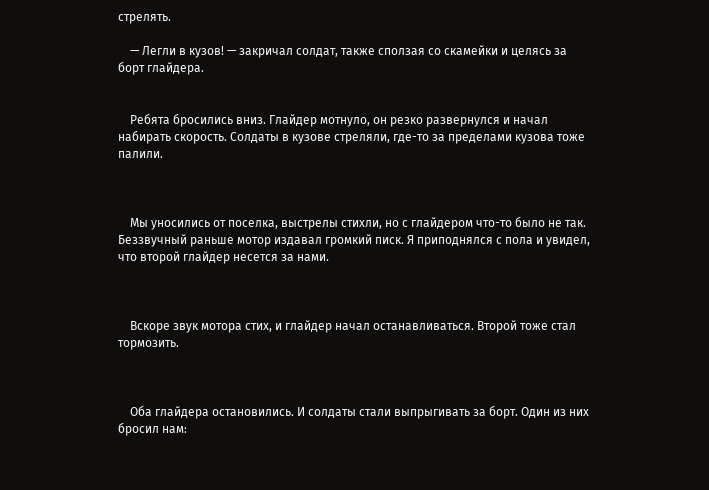стрелять.

    — Легли в кузов! — закричал солдат, также сползая со скамейки и целясь за борт глайдера.


    Ребята бросились вниз. Глайдер мотнуло, он резко развернулся и начал набирать скорость. Солдаты в кузове стреляли, где-то за пределами кузова тоже палили.



    Мы уносились от поселка, выстрелы стихли, но с глайдером что-то было не так. Беззвучный раньше мотор издавал громкий писк. Я приподнялся с пола и увидел, что второй глайдер несется за нами.



    Вскоре звук мотора стих, и глайдер начал останавливаться. Второй тоже стал тормозить.



    Оба глайдера остановились. И солдаты стали выпрыгивать за борт. Один из них бросил нам: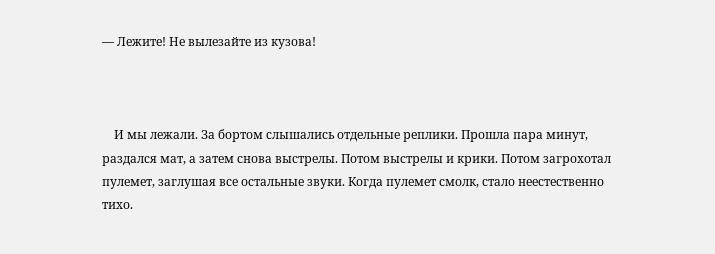— Лежите! Не вылезайте из кузова!



    И мы лежали. За бортом слышались отдельные реплики. Прошла пара минут, раздался мат, а затем снова выстрелы. Потом выстрелы и крики. Потом загрохотал пулемет, заглушая все остальные звуки. Когда пулемет смолк, стало неестественно тихо.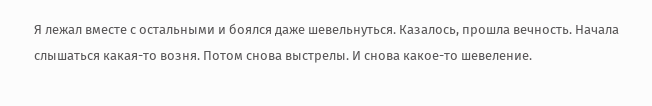Я лежал вместе с остальными и боялся даже шевельнуться. Казалось, прошла вечность. Начала слышаться какая-то возня. Потом снова выстрелы. И снова какое-то шевеление.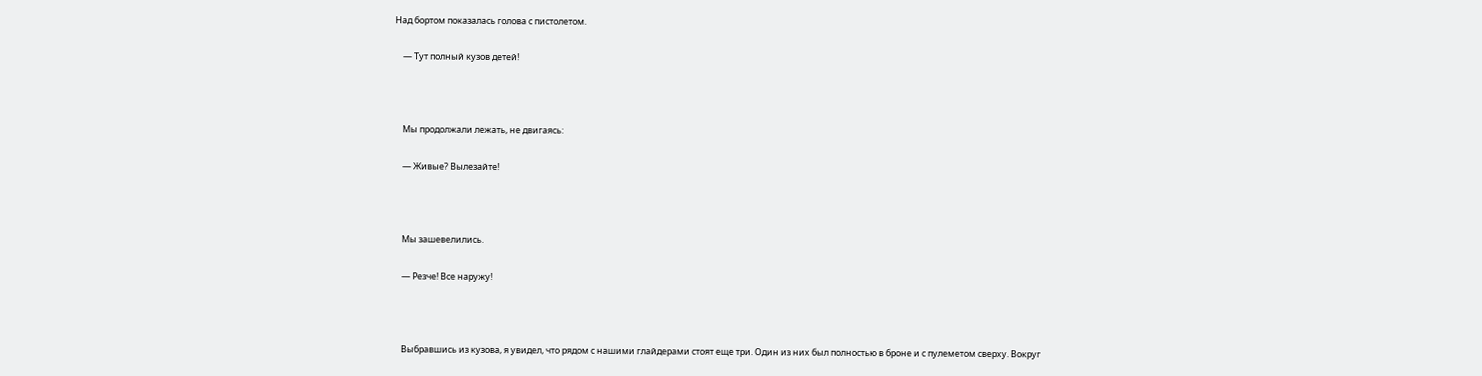Над бортом показалась голова с пистолетом.

    — Тут полный кузов детей!



    Мы продолжали лежать, не двигаясь:

    — Живые? Вылезайте!



    Мы зашевелились.

    — Резче! Все наружу!



    Выбравшись из кузова, я увидел, что рядом с нашими глайдерами стоят еще три. Один из них был полностью в броне и с пулеметом сверху. Вокруг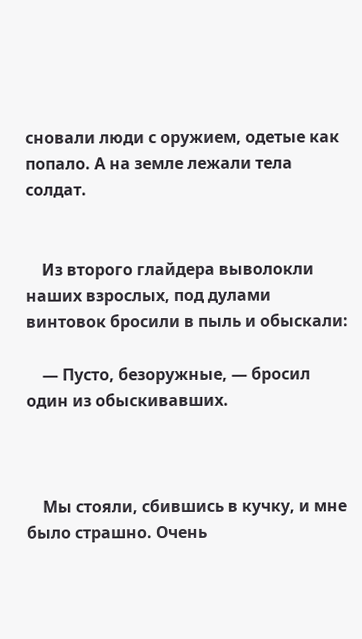сновали люди с оружием, одетые как попало. А на земле лежали тела солдат.


    Из второго глайдера выволокли наших взрослых, под дулами винтовок бросили в пыль и обыскали:

    — Пусто, безоружные, — бросил один из обыскивавших.



    Мы стояли, сбившись в кучку, и мне было страшно. Очень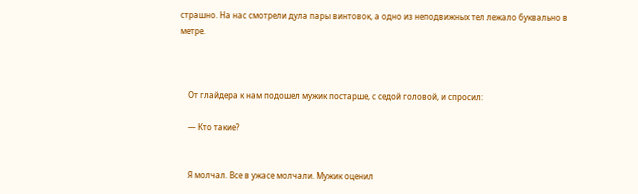страшно. На нас смотрели дула пары винтовок, а одно из неподвижных тел лежало буквально в метре.



    От глайдера к нам подошел мужик постарше, с седой головой, и спросил:

    — Кто такие?


    Я молчал. Все в ужасе молчали. Мужик оценил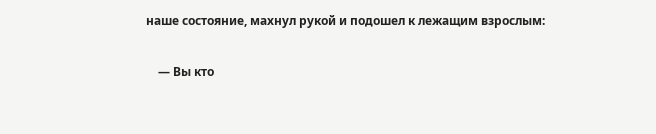наше состояние, махнул рукой и подошел к лежащим взрослым:

    — Вы кто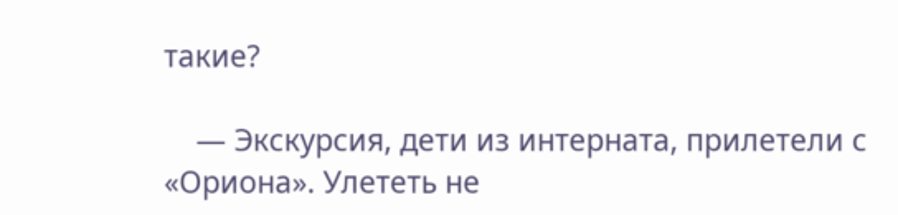такие?

    — Экскурсия, дети из интерната, прилетели с «Ориона». Улететь не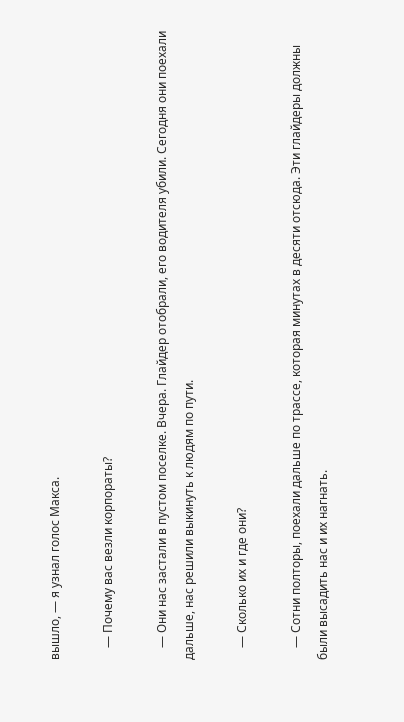вышло, — я узнал голос Макса.

    — Почему вас везли корпораты?

    — Они нас застали в пустом поселке. Вчера. Глайдер отобрали, его водителя убили. Сегодня они поехали дальше, нас решили выкинуть к людям по пути.

    — Сколько их и где они?

    — Сотни полторы, поехали дальше по трассе, которая минутах в десяти отсюда. Эти глайдеры должны были высадить нас и их нагнать.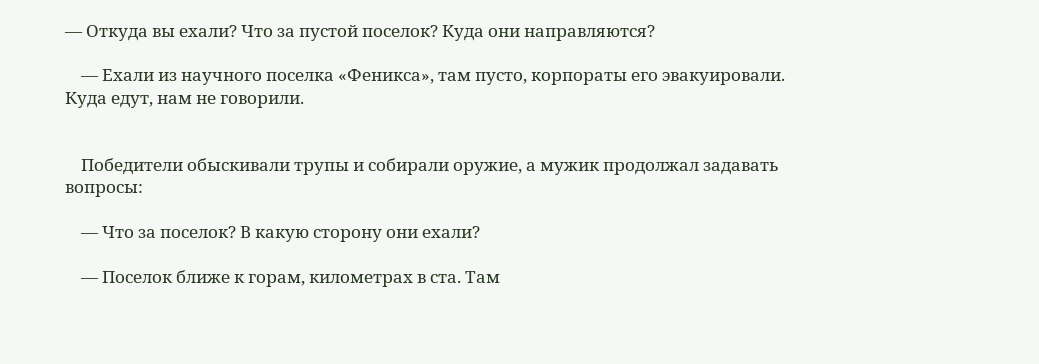— Откуда вы ехали? Что за пустой поселок? Куда они направляются?

    — Ехали из научного поселка «Феникса», там пусто, корпораты его эвакуировали. Куда едут, нам не говорили.


    Победители обыскивали трупы и собирали оружие, а мужик продолжал задавать вопросы:

    — Что за поселок? В какую сторону они ехали?

    — Поселок ближе к горам, километрах в ста. Там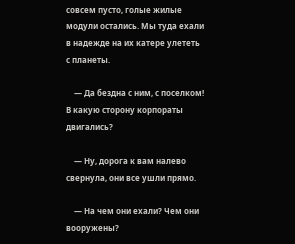совсем пусто, голые жилые модули остались. Мы туда ехали в надежде на их катере улететь с планеты.

    — Да бездна с ним, с поселком! В какую сторону корпораты двигались?

    — Ну, дорога к вам налево свернула, они все ушли прямо.

    — На чем они ехали? Чем они вооружены?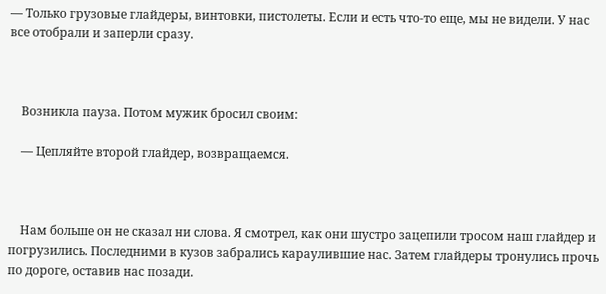— Только грузовые глайдеры, винтовки, пистолеты. Если и есть что-то еще, мы не видели. У нас все отобрали и заперли сразу.



    Возникла пауза. Потом мужик бросил своим:

    — Цепляйте второй глайдер, возвращаемся.



    Нам больше он не сказал ни слова. Я смотрел, как они шустро зацепили тросом наш глайдер и погрузились. Последними в кузов забрались караулившие нас. Затем глайдеры тронулись прочь по дороге, оставив нас позади.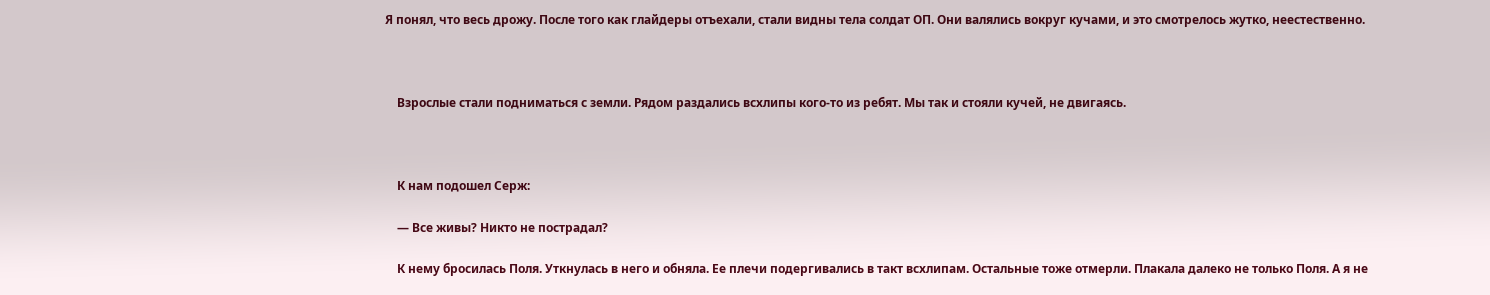Я понял, что весь дрожу. После того как глайдеры отъехали, стали видны тела солдат ОП. Они валялись вокруг кучами, и это смотрелось жутко, неестественно.



    Взрослые стали подниматься с земли. Рядом раздались всхлипы кого-то из ребят. Мы так и стояли кучей, не двигаясь.



    К нам подошел Серж:

    — Все живы? Никто не пострадал?

    К нему бросилась Поля. Уткнулась в него и обняла. Ее плечи подергивались в такт всхлипам. Остальные тоже отмерли. Плакала далеко не только Поля. А я не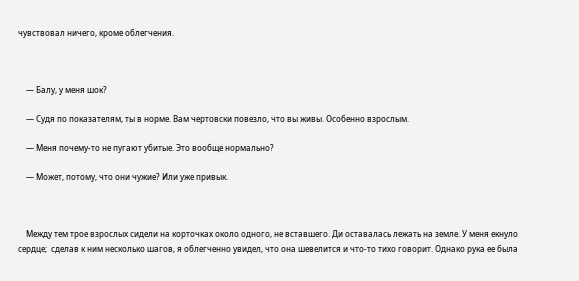чувствовал ничего, кроме облегчения.



    — Балу, у меня шок?

    — Судя по показателям, ты в норме. Вам чертовски повезло, что вы живы. Особенно взрослым.

    — Меня почему-то не пугают убитые. Это вообще нормально?

    — Может, потому, что они чужие? Или уже привык.



    Между тем трое взрослых сидели на корточках около одного, не вставшего. Ди оставалась лежать на земле. У меня екнуло сердце;  сделав к ним несколько шагов, я облегченно увидел, что она шевелится и что-то тихо говорит. Однако рука ее была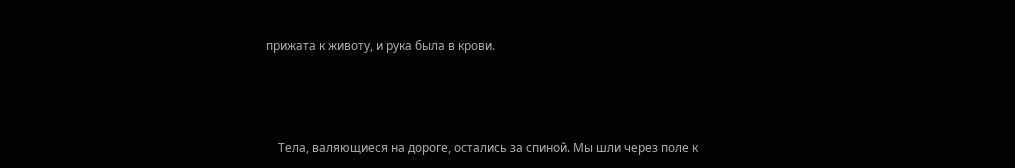прижата к животу, и рука была в крови.



    Тела, валяющиеся на дороге, остались за спиной. Мы шли через поле к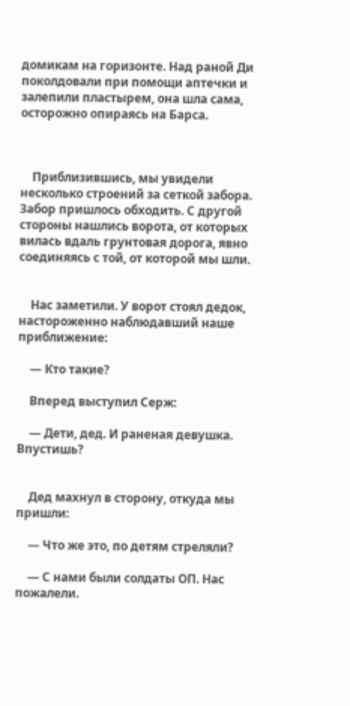домикам на горизонте. Над раной Ди поколдовали при помощи аптечки и залепили пластырем, она шла сама, осторожно опираясь на Барса.



    Приблизившись, мы увидели несколько строений за сеткой забора. Забор пришлось обходить. С другой стороны нашлись ворота, от которых вилась вдаль грунтовая дорога, явно соединяясь с той, от которой мы шли.


    Нас заметили. У ворот стоял дедок, настороженно наблюдавший наше приближение:

    — Кто такие?

    Вперед выступил Серж:

    — Дети, дед. И раненая девушка. Впустишь?


    Дед махнул в сторону, откуда мы пришли:

    — Что же это, по детям стреляли?

    — С нами были солдаты ОП. Нас пожалели.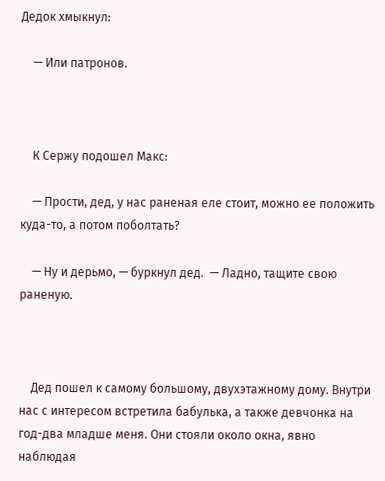Дедок хмыкнул:

    — Или патронов.



    К Сержу подошел Макс:

    — Прости, дед, у нас раненая еле стоит, можно ее положить куда-то, а потом поболтать?

    — Ну и дерьмо, — буркнул дед.  — Ладно, тащите свою раненую.



    Дед пошел к самому большому, двухэтажному дому. Внутри нас с интересом встретила бабулька, а также девчонка на год-два младше меня. Они стояли около окна, явно наблюдая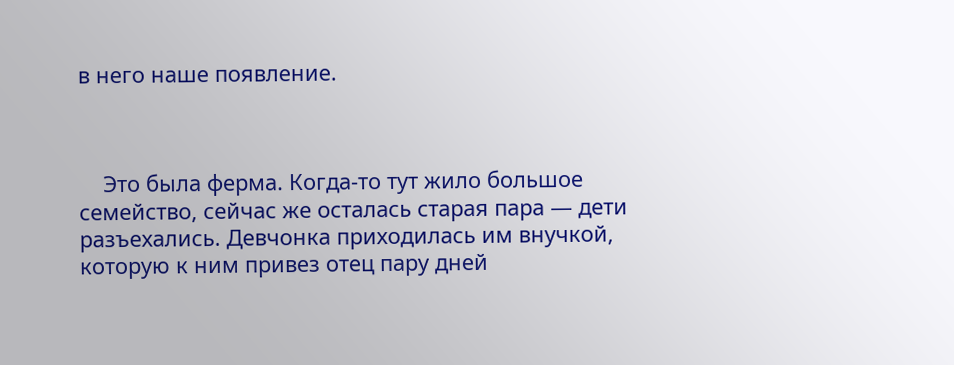в него наше появление.



    Это была ферма. Когда-то тут жило большое семейство, сейчас же осталась старая пара — дети разъехались. Девчонка приходилась им внучкой, которую к ним привез отец пару дней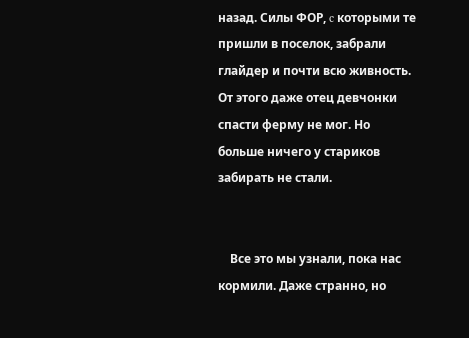назад. Силы ФОР, c которыми те пришли в поселок, забрали глайдер и почти всю живность. От этого даже отец девчонки спасти ферму не мог. Но больше ничего у стариков забирать не стали.


    Все это мы узнали, пока нас кормили. Даже странно, но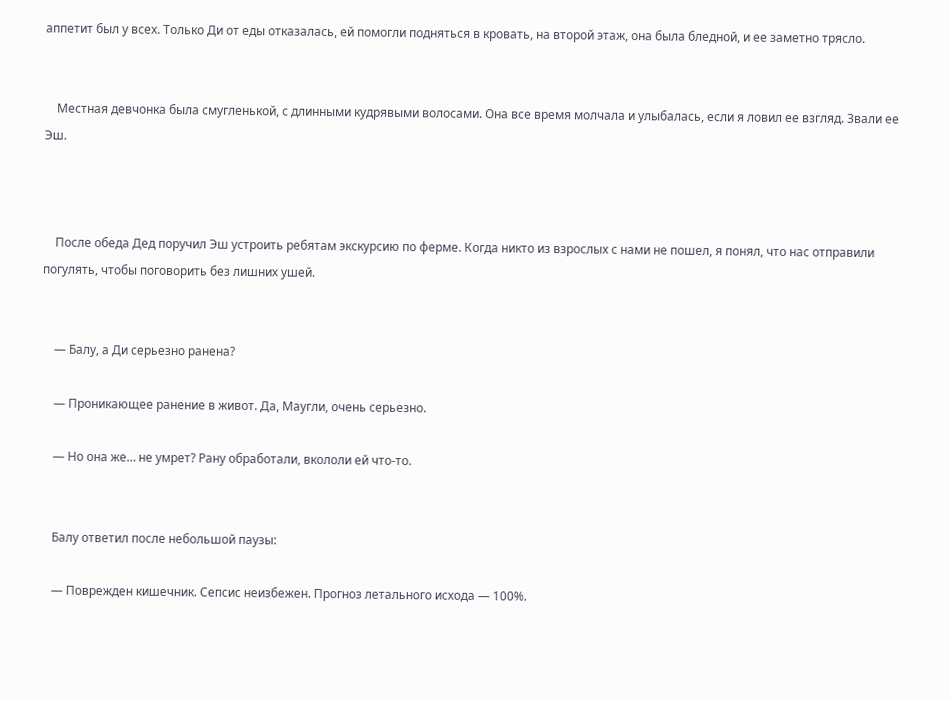аппетит был у всех. Только Ди от еды отказалась, ей помогли подняться в кровать, на второй этаж, она была бледной, и ее заметно трясло.


    Местная девчонка была смугленькой, с длинными кудрявыми волосами. Она все время молчала и улыбалась, если я ловил ее взгляд. Звали ее Эш.



    После обеда Дед поручил Эш устроить ребятам экскурсию по ферме. Когда никто из взрослых с нами не пошел, я понял, что нас отправили погулять, чтобы поговорить без лишних ушей.


    — Балу, а Ди серьезно ранена?

    — Проникающее ранение в живот. Да, Маугли, очень серьезно.

    — Но она же… не умрет? Рану обработали, вкололи ей что-то.


    Балу ответил после небольшой паузы:

    — Поврежден кишечник. Сепсис неизбежен. Прогноз летального исхода — 100%.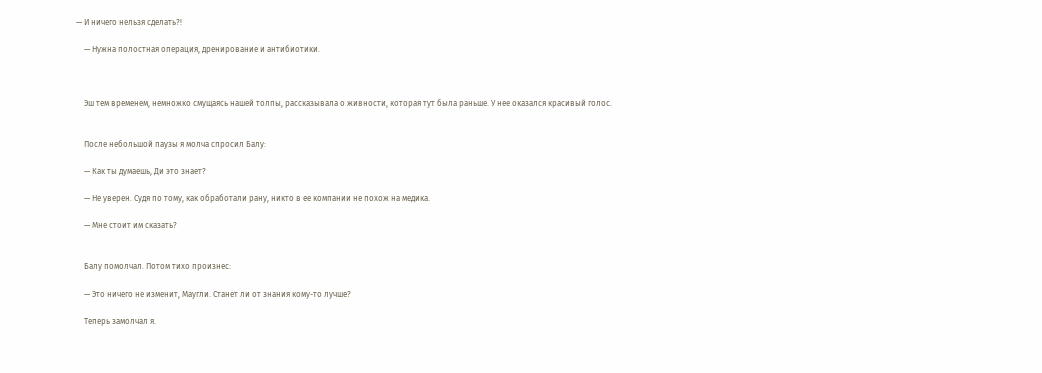— И ничего нельзя сделать?!

    — Нужна полостная операция, дренирование и антибиотики.



    Эш тем временем, немножко смущаясь нашей толпы, рассказывала о живности, которая тут была раньше. У нее оказался красивый голос.


    После небольшой паузы я молча спросил Балу:

    — Как ты думаешь, Ди это знает?

    — Не уверен. Судя по тому, как обработали рану, никто в ее компании не похож на медика.

    — Мне стоит им сказать?


    Балу помолчал. Потом тихо произнес:

    — Это ничего не изменит, Маугли. Станет ли от знания кому-то лучше?

    Теперь замолчал я.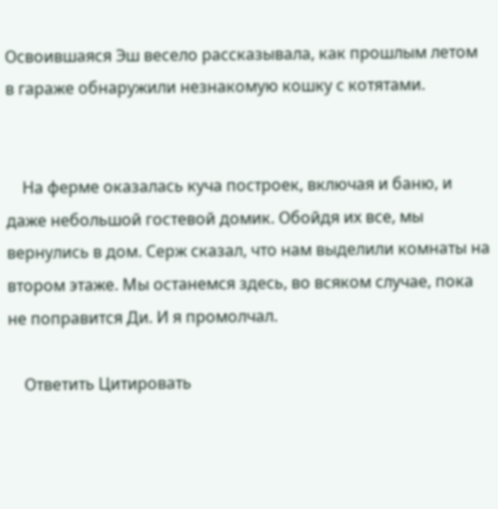Освоившаяся Эш весело рассказывала, как прошлым летом в гараже обнаружили незнакомую кошку с котятами.


    На ферме оказалась куча построек, включая и баню, и даже небольшой гостевой домик. Обойдя их все, мы вернулись в дом. Серж сказал, что нам выделили комнаты на втором этаже. Мы останемся здесь, во всяком случае, пока не поправится Ди. И я промолчал.

    Ответить Цитировать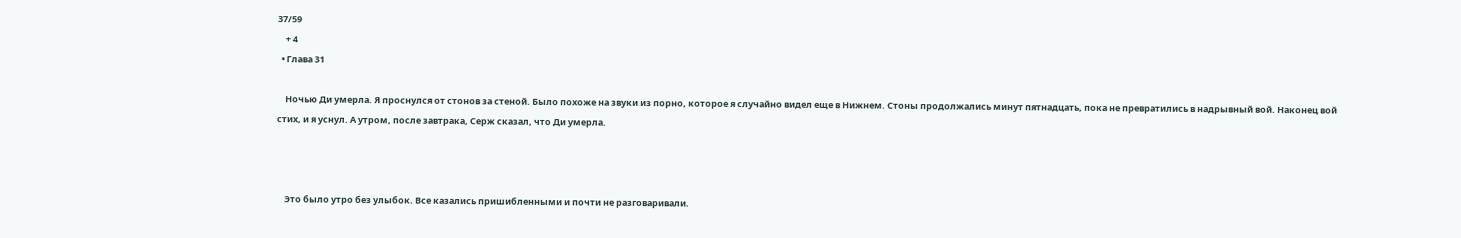37/59
    + 4
  • Глава 31

    Ночью Ди умерла. Я проснулся от стонов за стеной. Было похоже на звуки из порно, которое я случайно видел еще в Нижнем. Стоны продолжались минут пятнадцать, пока не превратились в надрывный вой. Наконец вой стих, и я уснул. А утром, после завтрака, Серж сказал, что Ди умерла.



    Это было утро без улыбок. Все казались пришибленными и почти не разговаривали.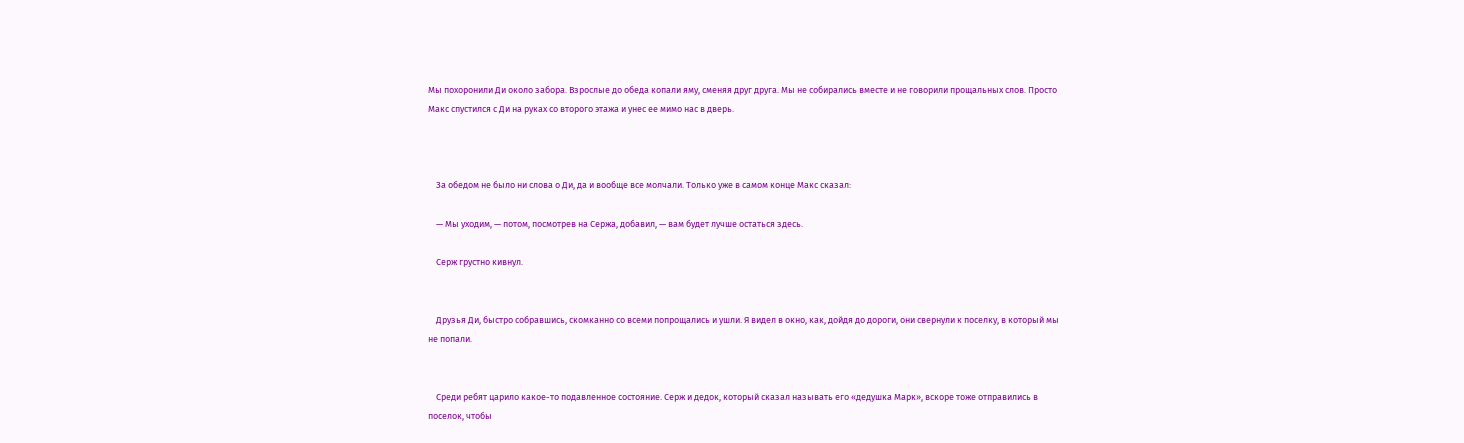Мы похоронили Ди около забора. Взрослые до обеда копали яму, сменяя друг друга. Мы не собирались вместе и не говорили прощальных слов. Просто Макс спустился с Ди на руках со второго этажа и унес ее мимо нас в дверь.



    За обедом не было ни слова о Ди, да и вообще все молчали. Только уже в самом конце Макс сказал:

    — Мы уходим, — потом, посмотрев на Сержа, добавил, — вам будет лучше остаться здесь.

    Серж грустно кивнул.


    Друзья Ди, быстро собравшись, скомканно со всеми попрощались и ушли. Я видел в окно, как, дойдя до дороги, они свернули к поселку, в который мы не попали.


    Среди ребят царило какое-то подавленное состояние. Серж и дедок, который сказал называть его «дедушка Марк», вскоре тоже отправились в поселок, чтобы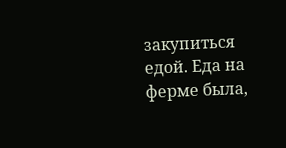закупиться едой. Еда на ферме была,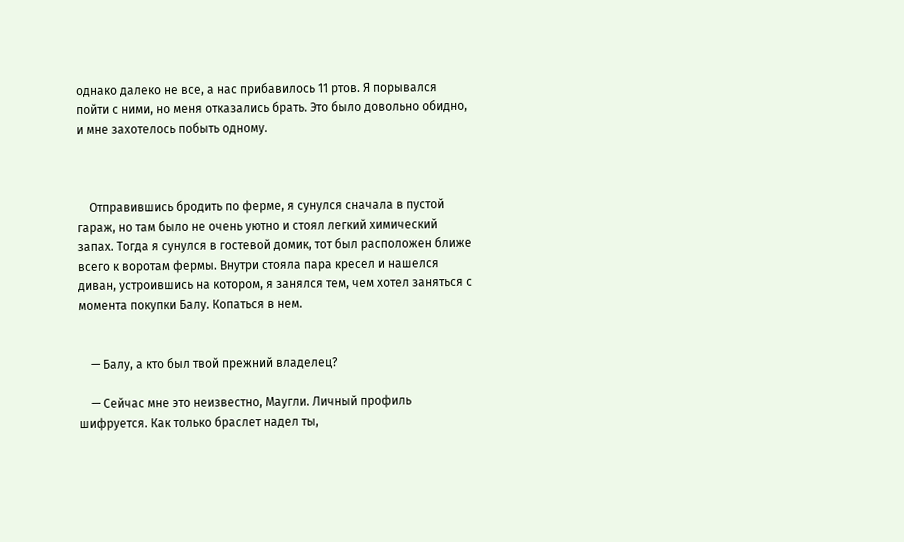однако далеко не все, а нас прибавилось 11 ртов. Я порывался пойти с ними, но меня отказались брать. Это было довольно обидно, и мне захотелось побыть одному.



    Отправившись бродить по ферме, я сунулся сначала в пустой гараж, но там было не очень уютно и стоял легкий химический запах. Тогда я сунулся в гостевой домик, тот был расположен ближе всего к воротам фермы. Внутри стояла пара кресел и нашелся диван, устроившись на котором, я занялся тем, чем хотел заняться с момента покупки Балу. Копаться в нем.


    — Балу, а кто был твой прежний владелец?

    — Сейчас мне это неизвестно, Маугли. Личный профиль шифруется. Как только браслет надел ты,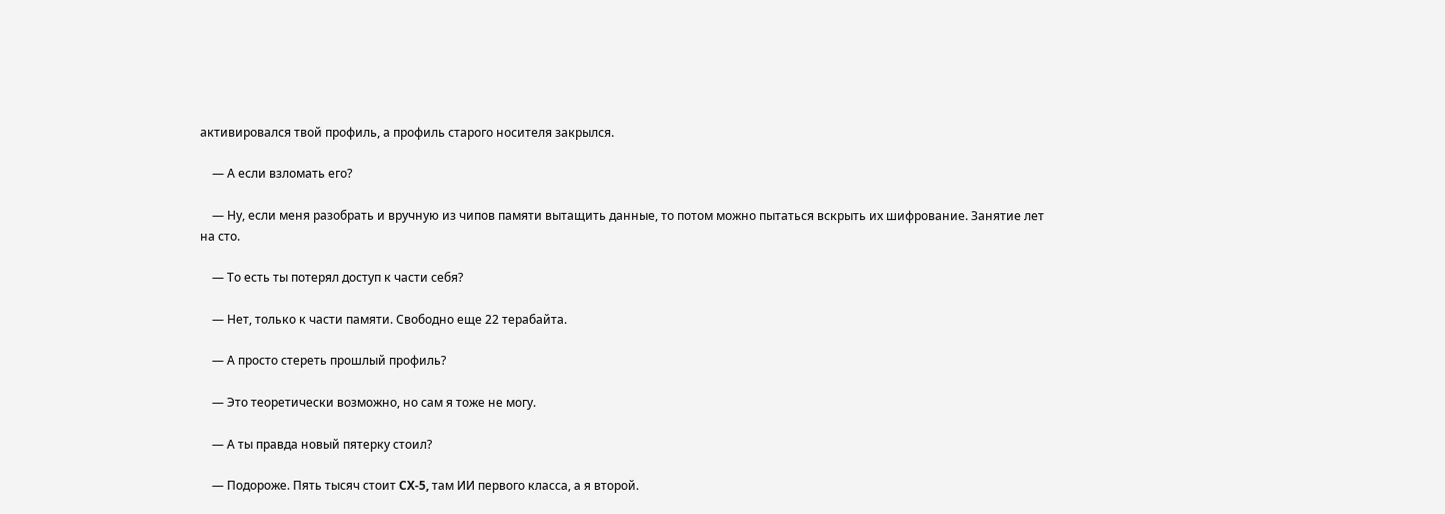активировался твой профиль, а профиль старого носителя закрылся.

    — А если взломать его?

    — Ну, если меня разобрать и вручную из чипов памяти вытащить данные, то потом можно пытаться вскрыть их шифрование. Занятие лет на сто.

    — То есть ты потерял доступ к части себя?

    — Нет, только к части памяти. Свободно еще 22 терабайта.

    — А просто стереть прошлый профиль?

    — Это теоретически возможно, но сам я тоже не могу.

    — А ты правда новый пятерку стоил?

    — Подороже. Пять тысяч стоит CX-5, там ИИ первого класса, а я второй.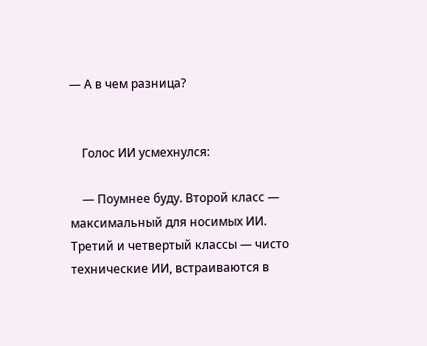— А в чем разница?


    Голос ИИ усмехнулся:

    — Поумнее буду. Второй класс — максимальный для носимых ИИ. Третий и четвертый классы — чисто технические ИИ, встраиваются в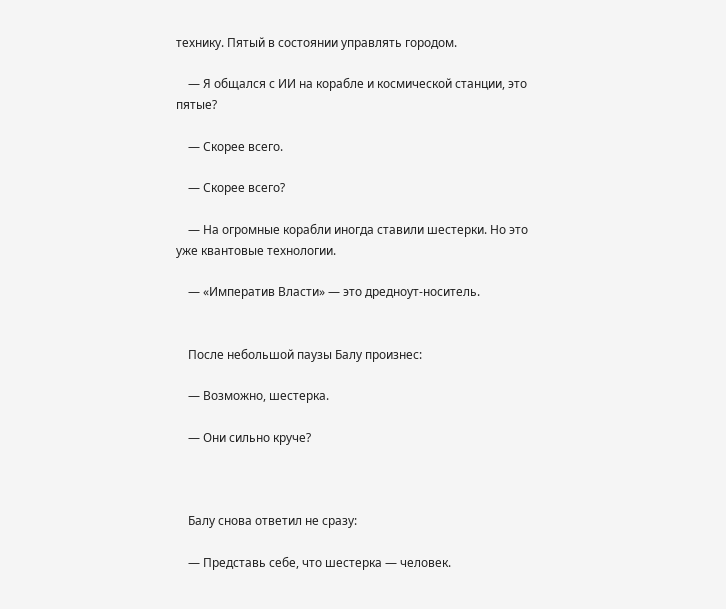технику. Пятый в состоянии управлять городом.

    — Я общался с ИИ на корабле и космической станции, это пятые?

    — Скорее всего.

    — Скорее всего?

    — На огромные корабли иногда ставили шестерки. Но это уже квантовые технологии.

    — «Императив Власти» — это дредноут-носитель.


    После небольшой паузы Балу произнес:

    — Возможно, шестерка.

    — Они сильно круче?



    Балу снова ответил не сразу:

    — Представь себе, что шестерка — человек.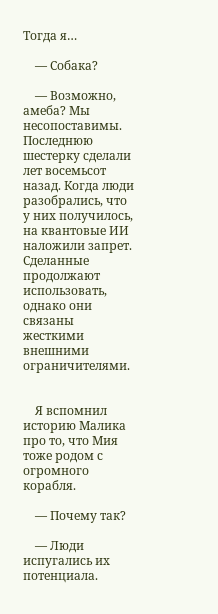Тогда я…

    — Собака?

    — Возможно, амеба? Мы несопоставимы. Последнюю шестерку сделали лет восемьсот назад. Когда люди разобрались, что у них получилось, на квантовые ИИ наложили запрет. Сделанные продолжают использовать, однако они связаны жесткими внешними ограничителями.


    Я вспомнил историю Малика про то, что Мия тоже родом с огромного корабля.

    — Почему так?

    — Люди испугались их потенциала.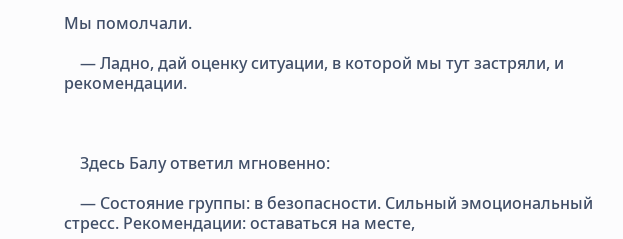Мы помолчали.

    — Ладно, дай оценку ситуации, в которой мы тут застряли, и рекомендации.



    Здесь Балу ответил мгновенно:

    — Состояние группы: в безопасности. Сильный эмоциональный стресс. Рекомендации: оставаться на месте,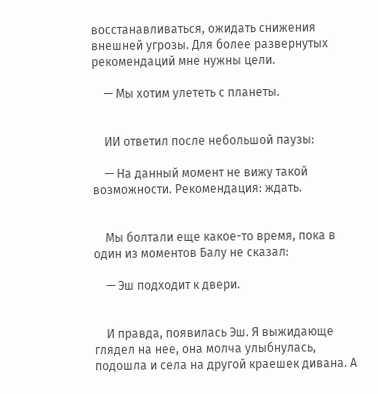восстанавливаться, ожидать снижения внешней угрозы. Для более развернутых рекомендаций мне нужны цели.

    — Мы хотим улететь с планеты.


    ИИ ответил после небольшой паузы:

    — На данный момент не вижу такой возможности. Рекомендация: ждать.


    Мы болтали еще какое-то время, пока в один из моментов Балу не сказал:

    — Эш подходит к двери.


    И правда, появилась Эш. Я выжидающе глядел на нее, она молча улыбнулась, подошла и села на другой краешек дивана. А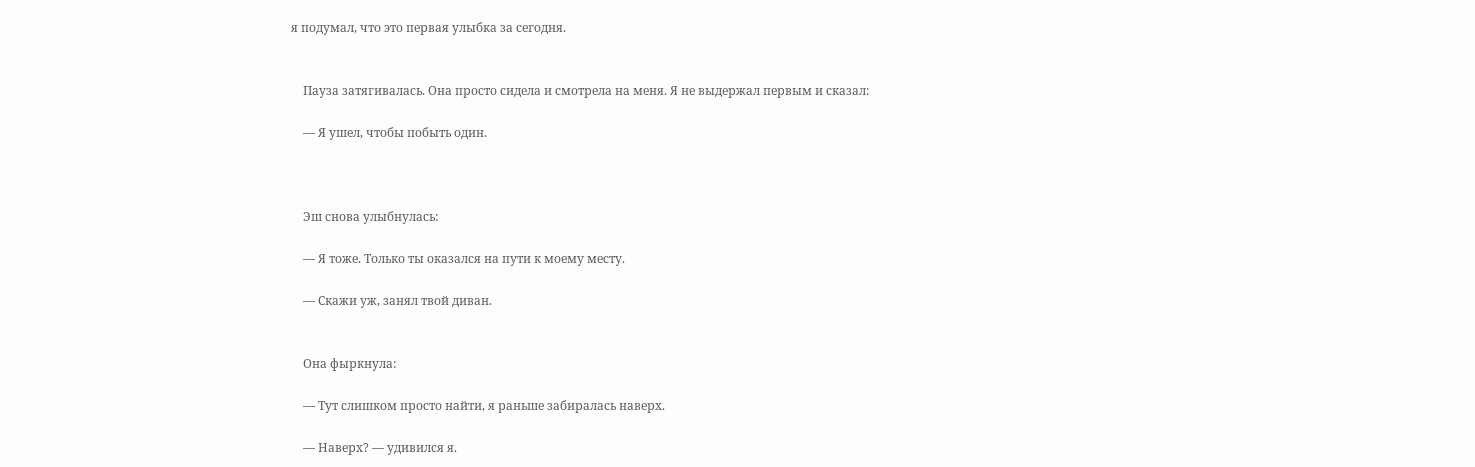я подумал, что это первая улыбка за сегодня.


    Пауза затягивалась. Она просто сидела и смотрела на меня. Я не выдержал первым и сказал:

    — Я ушел, чтобы побыть один.



    Эш снова улыбнулась:

    — Я тоже. Только ты оказался на пути к моему месту.

    — Скажи уж, занял твой диван.


    Она фыркнула:

    — Тут слишком просто найти, я раньше забиралась наверх.

    — Наверх? — удивился я.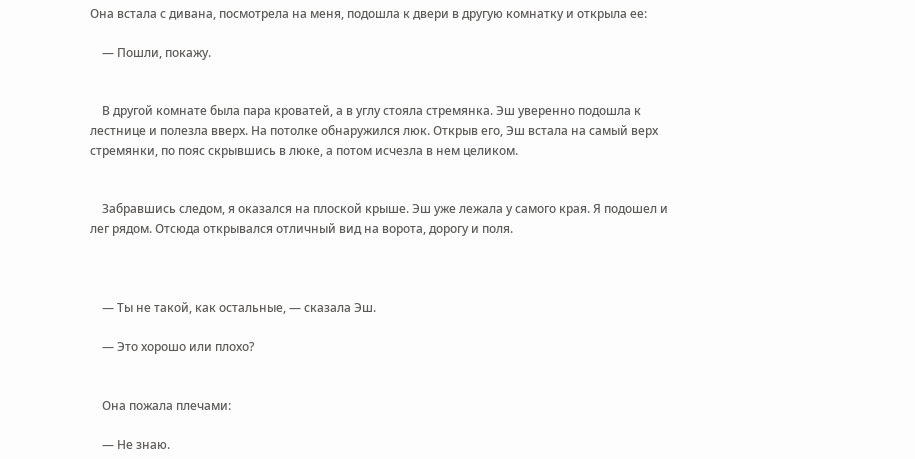Она встала с дивана, посмотрела на меня, подошла к двери в другую комнатку и открыла ее:

    — Пошли, покажу.


    В другой комнате была пара кроватей, а в углу стояла стремянка. Эш уверенно подошла к лестнице и полезла вверх. На потолке обнаружился люк. Открыв его, Эш встала на самый верх стремянки, по пояс скрывшись в люке, а потом исчезла в нем целиком.


    Забравшись следом, я оказался на плоской крыше. Эш уже лежала у самого края. Я подошел и лег рядом. Отсюда открывался отличный вид на ворота, дорогу и поля.



    — Ты не такой, как остальные, — сказала Эш.

    — Это хорошо или плохо?


    Она пожала плечами:

    — Не знаю.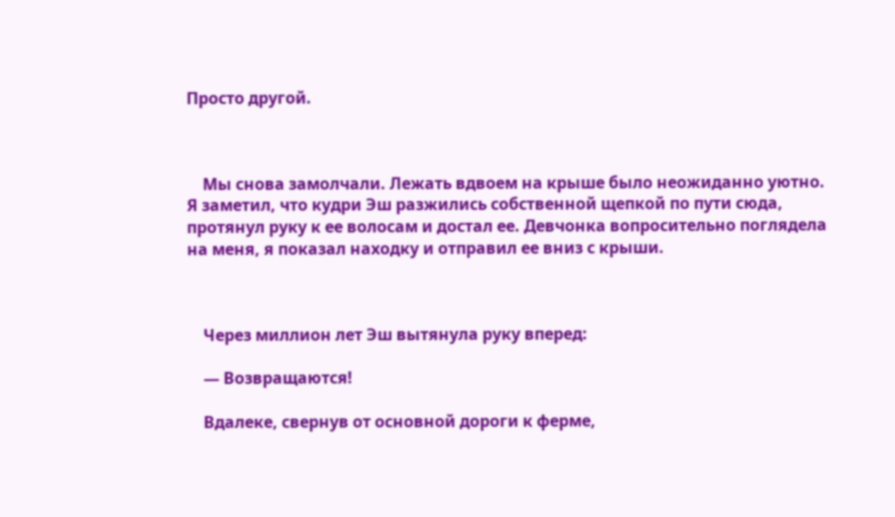Просто другой.



    Мы снова замолчали. Лежать вдвоем на крыше было неожиданно уютно. Я заметил, что кудри Эш разжились собственной щепкой по пути сюда, протянул руку к ее волосам и достал ее. Девчонка вопросительно поглядела на меня, я показал находку и отправил ее вниз с крыши.



    Через миллион лет Эш вытянула руку вперед:

    — Возвращаются!

    Вдалеке, свернув от основной дороги к ферме,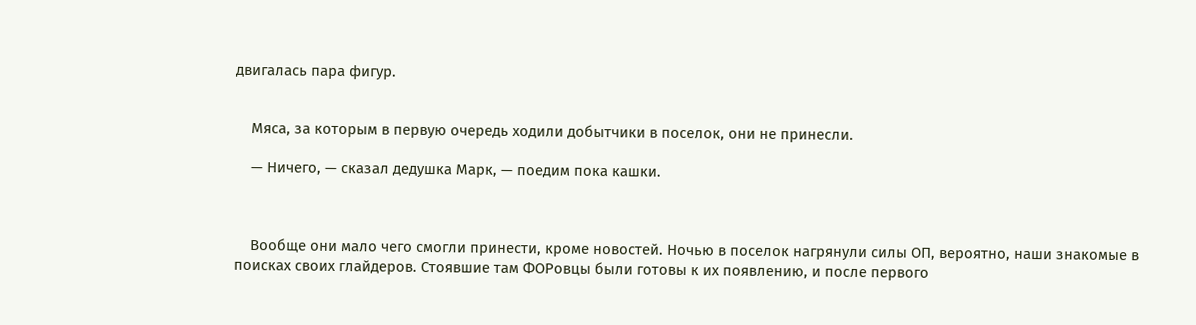двигалась пара фигур.


    Мяса, за которым в первую очередь ходили добытчики в поселок, они не принесли.

    — Ничего, — сказал дедушка Марк, — поедим пока кашки.



    Вообще они мало чего смогли принести, кроме новостей. Ночью в поселок нагрянули силы ОП, вероятно, наши знакомые в поисках своих глайдеров. Стоявшие там ФОРовцы были готовы к их появлению, и после первого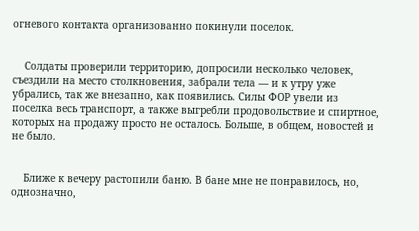огневого контакта организованно покинули поселок.


    Солдаты проверили территорию, допросили несколько человек, съездили на место столкновения, забрали тела — и к утру уже убрались, так же внезапно, как появились. Силы ФОР увели из поселка весь транспорт, а также выгребли продовольствие и спиртное, которых на продажу просто не осталось. Больше, в общем, новостей и не было.


    Ближе к вечеру растопили баню. В бане мне не понравилось, но, однозначно,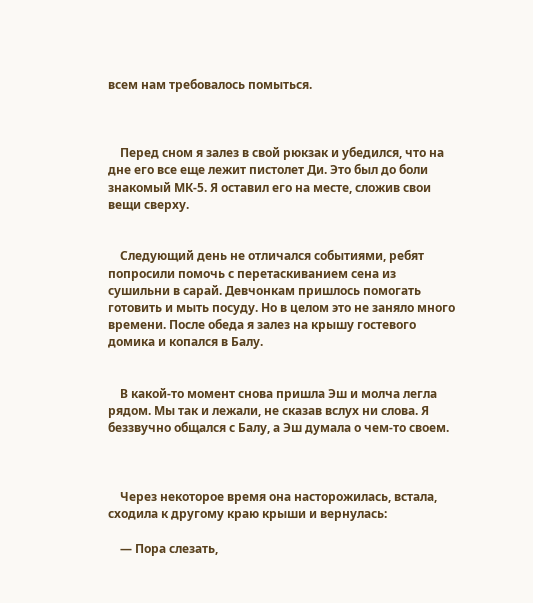всем нам требовалось помыться.



    Перед сном я залез в свой рюкзак и убедился, что на дне его все еще лежит пистолет Ди. Это был до боли знакомый МК-5. Я оставил его на месте, сложив свои вещи сверху.


    Следующий день не отличался событиями, ребят попросили помочь с перетаскиванием сена из сушильни в сарай. Девчонкам пришлось помогать готовить и мыть посуду. Но в целом это не заняло много времени. После обеда я залез на крышу гостевого домика и копался в Балу.


    В какой-то момент снова пришла Эш и молча легла рядом. Мы так и лежали, не сказав вслух ни слова. Я беззвучно общался с Балу, а Эш думала о чем-то своем.



    Через некоторое время она насторожилась, встала, сходила к другому краю крыши и вернулась:

    — Пора слезать,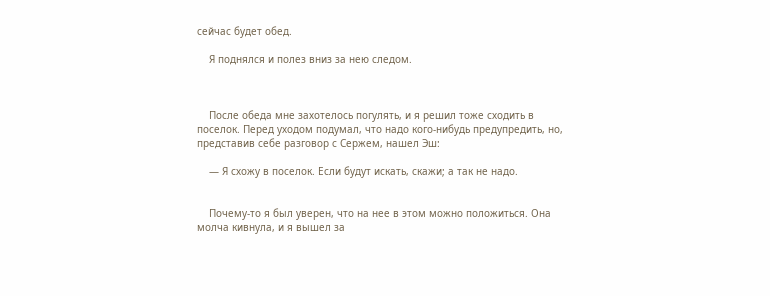сейчас будет обед.

    Я поднялся и полез вниз за нею следом.



    После обеда мне захотелось погулять, и я решил тоже сходить в поселок. Перед уходом подумал, что надо кого-нибудь предупредить, но, представив себе разговор с Сержем, нашел Эш:

    — Я схожу в поселок. Если будут искать, скажи; а так не надо.


    Почему-то я был уверен, что на нее в этом можно положиться. Она молча кивнула, и я вышел за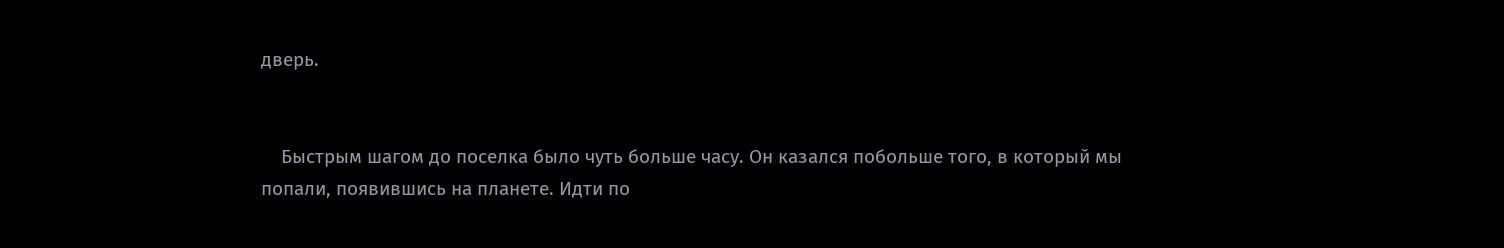дверь.


    Быстрым шагом до поселка было чуть больше часу. Он казался побольше того, в который мы попали, появившись на планете. Идти по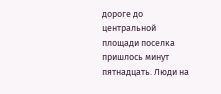дороге до центральной площади поселка пришлось минут пятнадцать. Люди на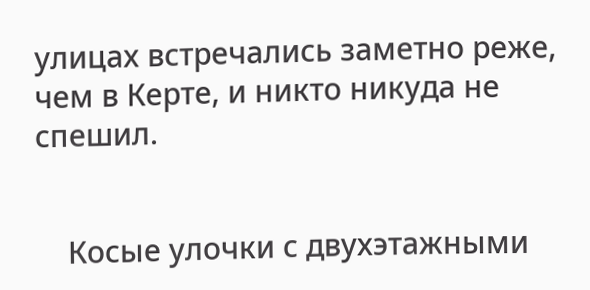улицах встречались заметно реже, чем в Керте, и никто никуда не спешил.


    Косые улочки с двухэтажными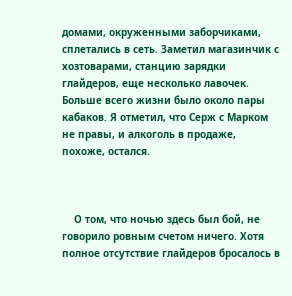домами, окруженными заборчиками, сплетались в сеть. Заметил магазинчик с хозтоварами, станцию зарядки глайдеров, еще несколько лавочек. Больше всего жизни было около пары кабаков. Я отметил, что Серж с Марком не правы, и алкоголь в продаже, похоже, остался.



    О том, что ночью здесь был бой, не говорило ровным счетом ничего. Хотя полное отсутствие глайдеров бросалось в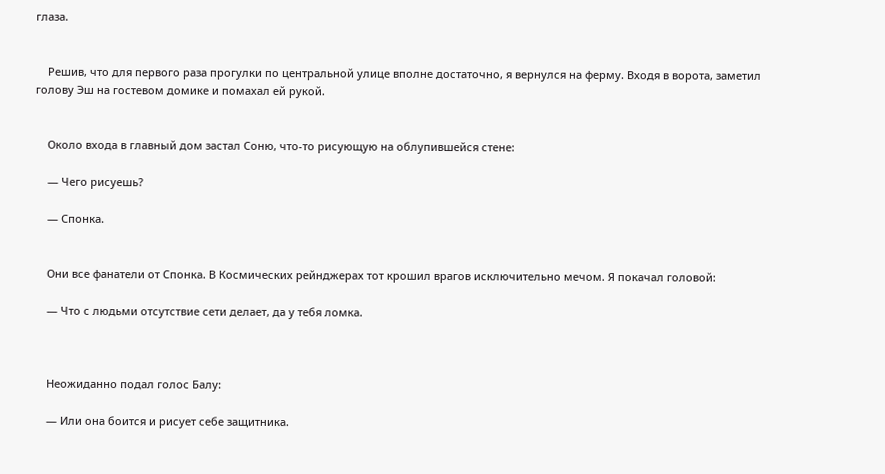глаза.


    Решив, что для первого раза прогулки по центральной улице вполне достаточно, я вернулся на ферму. Входя в ворота, заметил голову Эш на гостевом домике и помахал ей рукой.


    Около входа в главный дом застал Соню, что-то рисующую на облупившейся стене:

    — Чего рисуешь?

    — Спонка.


    Они все фанатели от Спонка. В Космических рейнджерах тот крошил врагов исключительно мечом. Я покачал головой:

    — Что с людьми отсутствие сети делает, да у тебя ломка.



    Неожиданно подал голос Балу:

    — Или она боится и рисует себе защитника.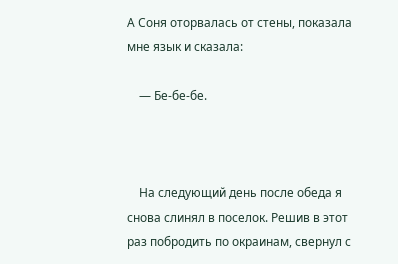А Соня оторвалась от стены, показала мне язык и сказала:

    — Бе-бе-бе.



    На следующий день после обеда я снова слинял в поселок. Решив в этот раз побродить по окраинам, свернул с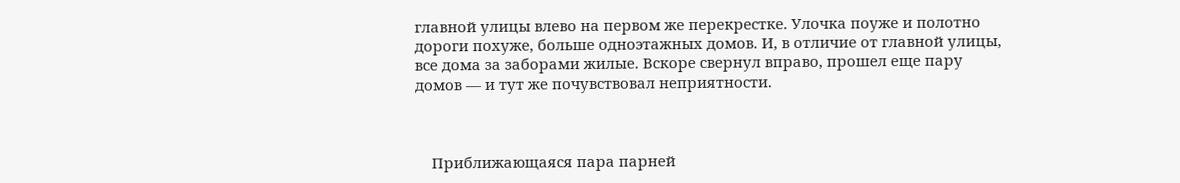главной улицы влево на первом же перекрестке. Улочка поуже и полотно дороги похуже, больше одноэтажных домов. И, в отличие от главной улицы, все дома за заборами жилые. Вскоре свернул вправо, прошел еще пару домов — и тут же почувствовал неприятности.



    Приближающаяся пара парней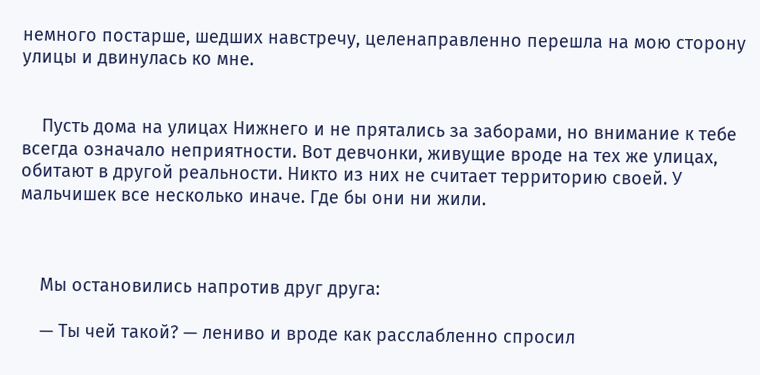немного постарше, шедших навстречу, целенаправленно перешла на мою сторону улицы и двинулась ко мне.


    Пусть дома на улицах Нижнего и не прятались за заборами, но внимание к тебе всегда означало неприятности. Вот девчонки, живущие вроде на тех же улицах, обитают в другой реальности. Никто из них не считает территорию своей. У мальчишек все несколько иначе. Где бы они ни жили.



    Мы остановились напротив друг друга:

    — Ты чей такой? — лениво и вроде как расслабленно спросил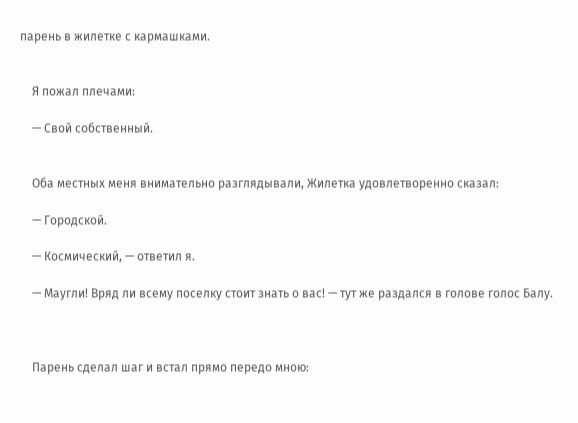парень в жилетке с кармашками.


    Я пожал плечами:

    — Свой собственный.


    Оба местных меня внимательно разглядывали, Жилетка удовлетворенно сказал:

    — Городской.

    — Космический, — ответил я.

    — Маугли! Вряд ли всему поселку стоит знать о вас! — тут же раздался в голове голос Балу.



    Парень сделал шаг и встал прямо передо мною: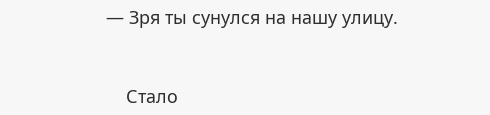— Зря ты сунулся на нашу улицу.



    Стало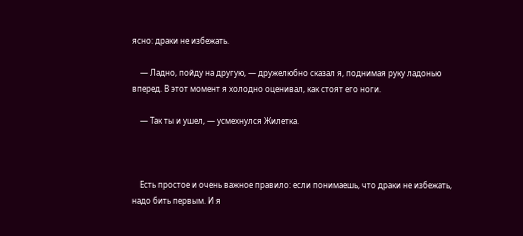ясно: драки не избежать.

    — Ладно, пойду на другую, — дружелюбно сказал я, поднимая руку ладонью вперед. В этот момент я холодно оценивал, как стоят его ноги.

    — Так ты и ушел, — усмехнулся Жилетка.



    Есть простое и очень важное правило: если понимаешь, что драки не избежать, надо бить первым. И я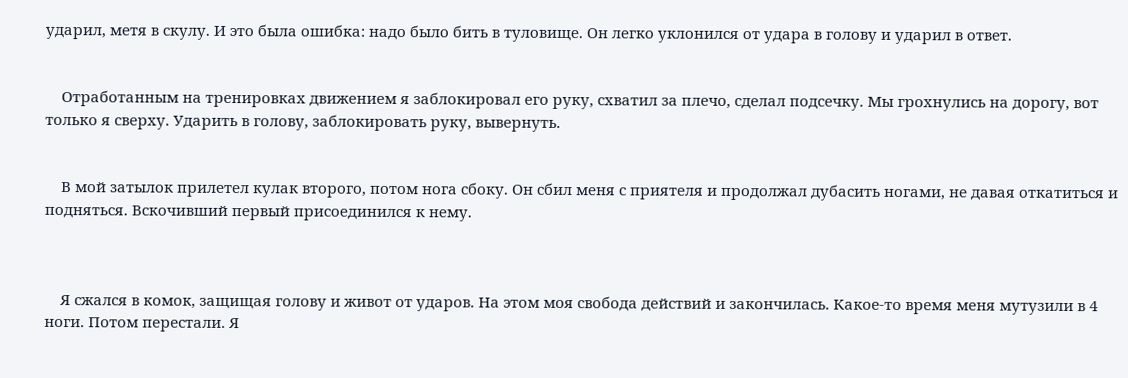ударил, метя в скулу. И это была ошибка: надо было бить в туловище. Он легко уклонился от удара в голову и ударил в ответ.


    Отработанным на тренировках движением я заблокировал его руку, схватил за плечо, сделал подсечку. Мы грохнулись на дорогу, вот только я сверху. Ударить в голову, заблокировать руку, вывернуть.


    В мой затылок прилетел кулак второго, потом нога сбоку. Он сбил меня с приятеля и продолжал дубасить ногами, не давая откатиться и подняться. Вскочивший первый присоединился к нему.



    Я сжался в комок, защищая голову и живот от ударов. На этом моя свобода действий и закончилась. Какое-то время меня мутузили в 4 ноги. Потом перестали. Я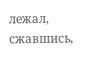лежал, сжавшись,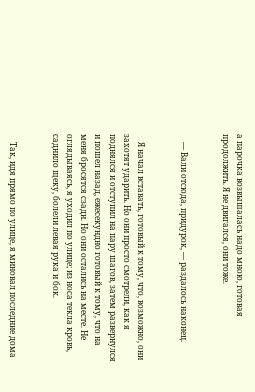а парочка возвышалась надо мною, готовая продолжить. Я не двигался, они тоже.


    — Вали отсюда, придурок, — раздалось наконец.


    Я начал вставать, готовый к тому, что, возможно, они захотят ударить. Но они просто смотрели, как я поднялся и отступил на пару шагов, затем развернулся и пошел назад, ежесекундно готовый к тому, что на меня бросятся сзади. Но они остались на месте. Не оглядываясь, я уходил по улице; из носа текла кровь, саднило щеку, болели левая рука и бок.


    Так, идя прямо по улице, я миновал последние дома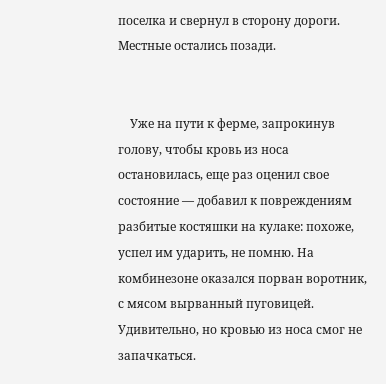поселка и свернул в сторону дороги. Местные остались позади.


    Уже на пути к ферме, запрокинув голову, чтобы кровь из носа остановилась, еще раз оценил свое состояние — добавил к повреждениям разбитые костяшки на кулаке: похоже, успел им ударить, не помню. На комбинезоне оказался порван воротник, с мясом вырванный пуговицей. Удивительно, но кровью из носа смог не запачкаться.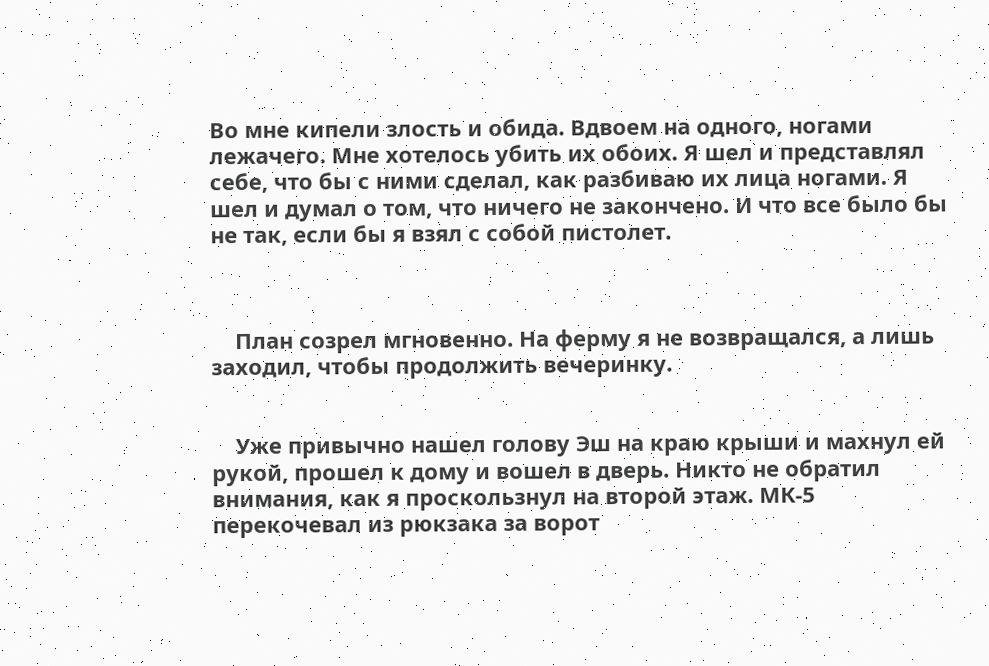Во мне кипели злость и обида. Вдвоем на одного, ногами лежачего. Мне хотелось убить их обоих. Я шел и представлял себе, что бы с ними сделал, как разбиваю их лица ногами. Я шел и думал о том, что ничего не закончено. И что все было бы не так, если бы я взял с собой пистолет.



    План созрел мгновенно. На ферму я не возвращался, а лишь заходил, чтобы продолжить вечеринку.


    Уже привычно нашел голову Эш на краю крыши и махнул ей рукой, прошел к дому и вошел в дверь. Никто не обратил внимания, как я проскользнул на второй этаж. МК-5 перекочевал из рюкзака за ворот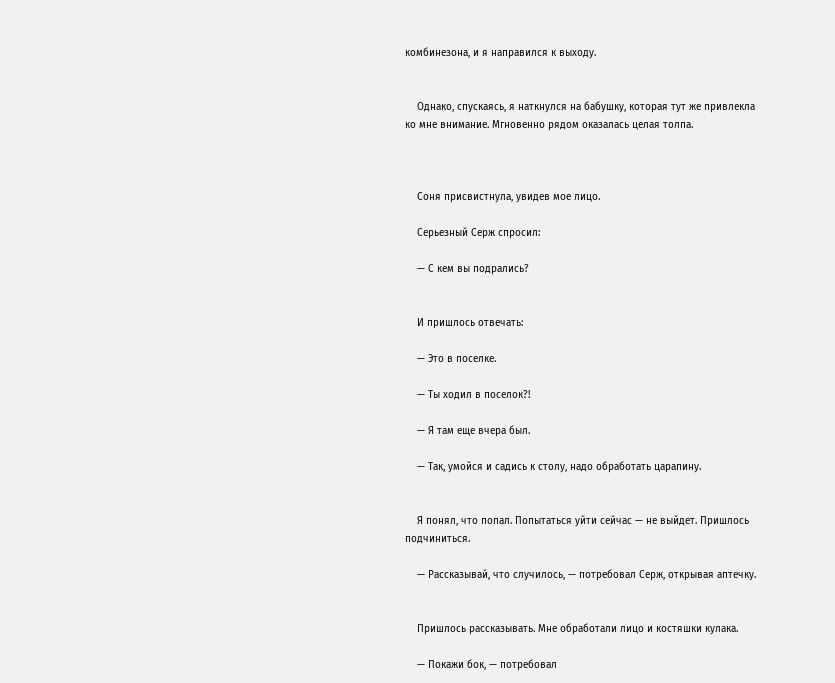комбинезона, и я направился к выходу.


    Однако, спускаясь, я наткнулся на бабушку, которая тут же привлекла ко мне внимание. Мгновенно рядом оказалась целая толпа.



    Соня присвистнула, увидев мое лицо.

    Серьезный Серж спросил:

    — С кем вы подрались?


    И пришлось отвечать:

    — Это в поселке.

    — Ты ходил в поселок?!

    — Я там еще вчера был.

    — Так, умойся и садись к столу, надо обработать царапину.


    Я понял, что попал. Попытаться уйти сейчас — не выйдет. Пришлось подчиниться.

    — Рассказывай, что случилось, — потребовал Серж, открывая аптечку.


    Пришлось рассказывать. Мне обработали лицо и костяшки кулака.

    — Покажи бок, — потребовал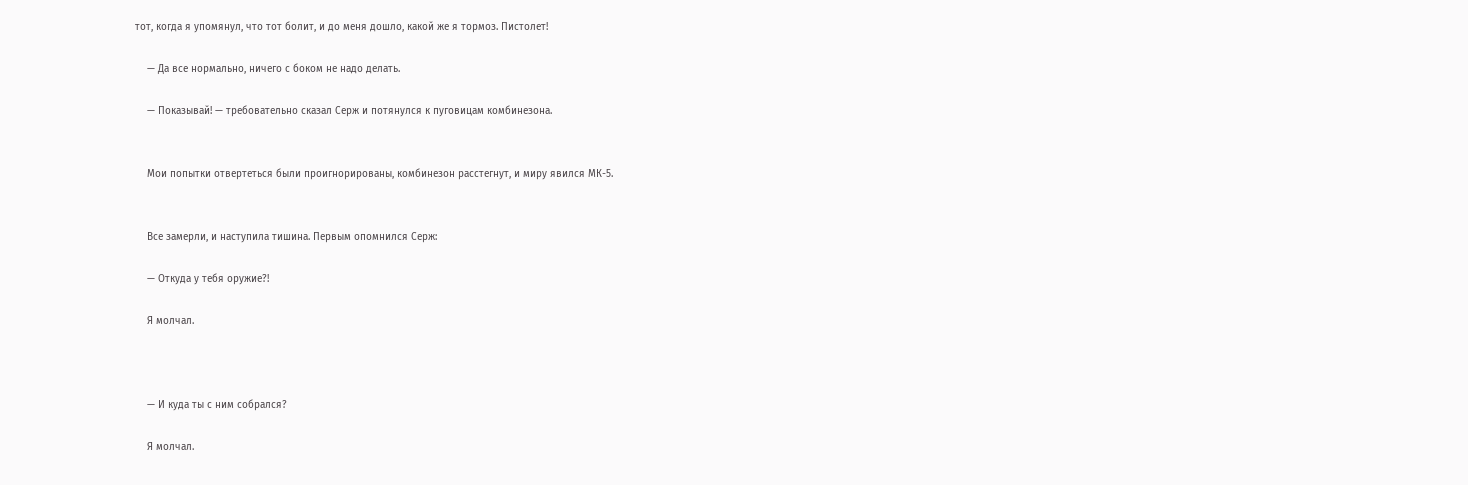тот, когда я упомянул, что тот болит, и до меня дошло, какой же я тормоз. Пистолет!

    — Да все нормально, ничего с боком не надо делать.

    — Показывай! — требовательно сказал Серж и потянулся к пуговицам комбинезона.


    Мои попытки отвертеться были проигнорированы, комбинезон расстегнут, и миру явился МК-5.


    Все замерли, и наступила тишина. Первым опомнился Серж:

    — Откуда у тебя оружие?!

    Я молчал.



    — И куда ты с ним собрался?

    Я молчал.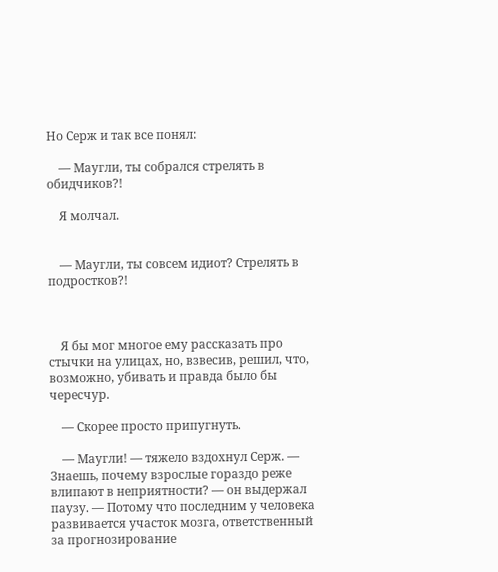Но Серж и так все понял:

    — Маугли, ты собрался стрелять в обидчиков?!

    Я молчал.


    — Маугли, ты совсем идиот? Стрелять в подростков?!



    Я бы мог многое ему рассказать про стычки на улицах, но, взвесив, решил, что, возможно, убивать и правда было бы чересчур.

    — Скорее просто припугнуть.

    — Маугли! — тяжело вздохнул Серж. — Знаешь, почему взрослые гораздо реже влипают в неприятности? — он выдержал паузу. — Потому что последним у человека развивается участок мозга, ответственный за прогнозирование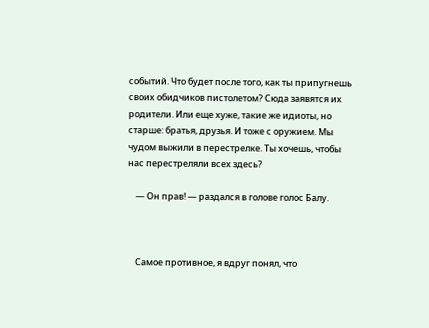событий. Что будет после того, как ты припугнешь своих обидчиков пистолетом? Сюда заявятся их родители. Или еще хуже, такие же идиоты, но старше: братья, друзья. И тоже с оружием. Мы чудом выжили в перестрелке. Ты хочешь, чтобы нас перестреляли всех здесь?

    — Он прав! — раздался в голове голос Балу.



    Самое противное, я вдруг понял, что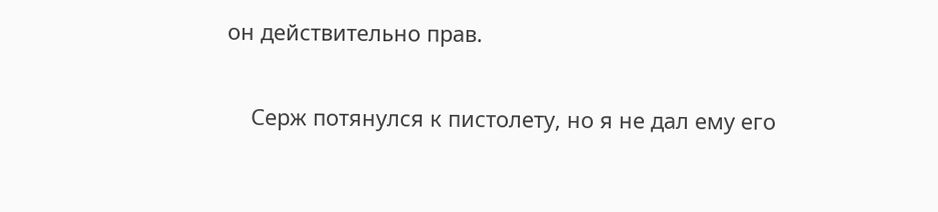он действительно прав.


    Серж потянулся к пистолету, но я не дал ему его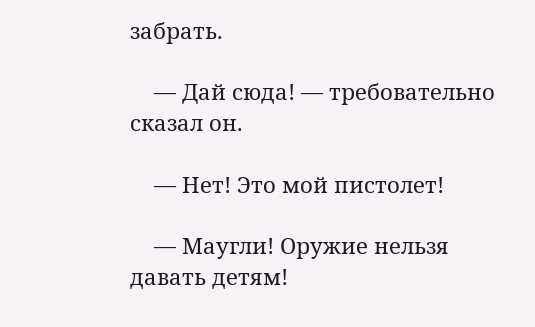забрать.

    — Дай сюда! — требовательно сказал он.

    — Нет! Это мой пистолет!

    — Маугли! Оружие нельзя давать детям!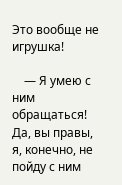Это вообще не игрушка!

    — Я умею с ним обращаться! Да, вы правы, я, конечно, не пойду с ним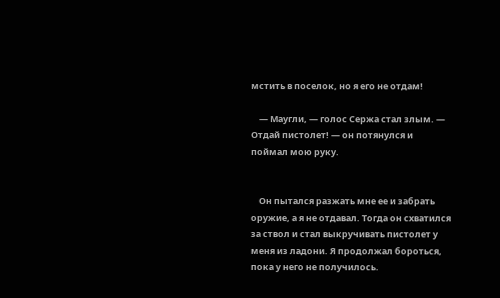мстить в поселок, но я его не отдам!

    — Маугли, — голос Сержа стал злым. — Отдай пистолет! — он потянулся и поймал мою руку.


    Он пытался разжать мне ее и забрать оружие, а я не отдавал. Тогда он схватился за ствол и стал выкручивать пистолет у меня из ладони. Я продолжал бороться, пока у него не получилось.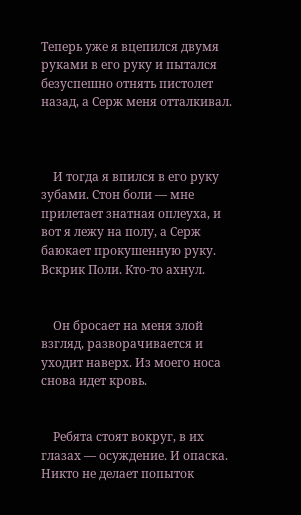Теперь уже я вцепился двумя руками в его руку и пытался безуспешно отнять пистолет назад, а Серж меня отталкивал.



    И тогда я впился в его руку зубами. Стон боли — мне прилетает знатная оплеуха, и вот я лежу на полу, а Серж баюкает прокушенную руку. Вскрик Поли. Кто-то ахнул.


    Он бросает на меня злой взгляд, разворачивается и уходит наверх. Из моего носа снова идет кровь.


    Ребята стоят вокруг, в их глазах — осуждение. И опаска. Никто не делает попыток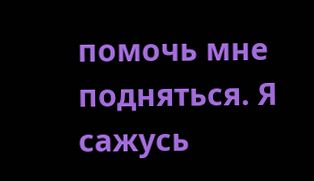помочь мне подняться. Я сажусь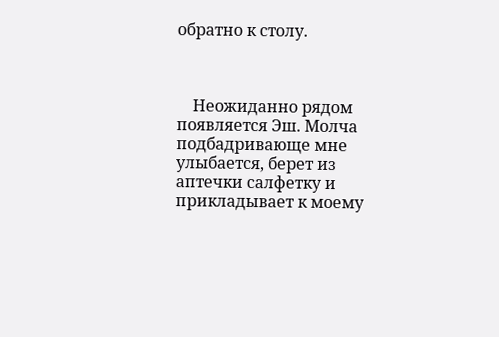обратно к столу.



    Неожиданно рядом появляется Эш. Молча подбадривающе мне улыбается, берет из аптечки салфетку и прикладывает к моему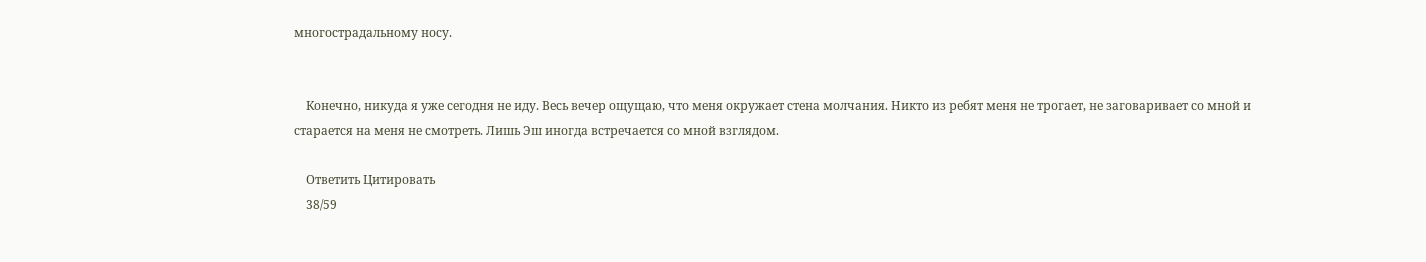многострадальному носу.


    Конечно, никуда я уже сегодня не иду. Весь вечер ощущаю, что меня окружает стена молчания. Никто из ребят меня не трогает, не заговаривает со мной и старается на меня не смотреть. Лишь Эш иногда встречается со мной взглядом.

    Ответить Цитировать
    38/59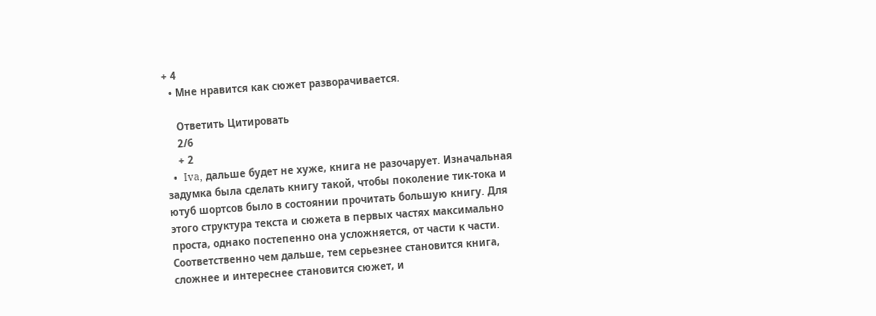+ 4
  • Мне нравится как сюжет разворачивается.

    Ответить Цитировать
    2/6
    + 2
  •  Iva, дальше будет не хуже, книга не разочарует. Изначальная задумка была сделать книгу такой, чтобы поколение тик-тока и ютуб шортсов было в состоянии прочитать большую книгу. Для этого структура текста и сюжета в первых частях максимально проста, однако постепенно она усложняется, от части к части. Соответственно чем дальше, тем серьезнее становится книга, сложнее и интереснее становится сюжет, и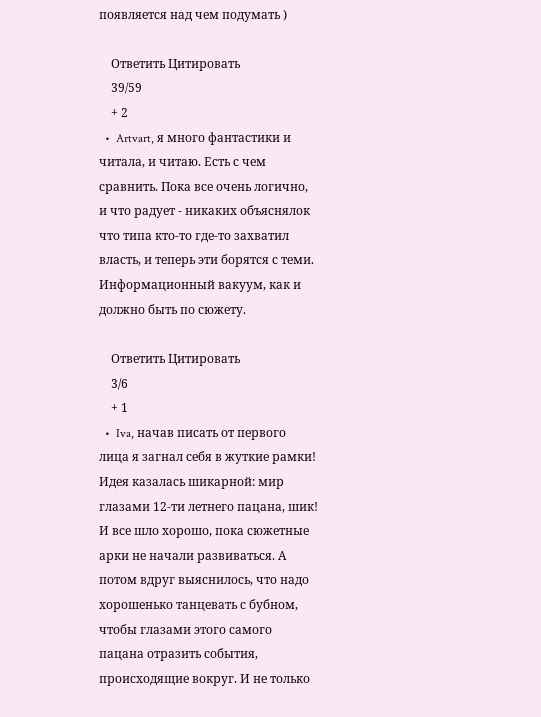появляется над чем подумать )

    Ответить Цитировать
    39/59
    + 2
  •  Artvart, я много фантастики и читала, и читаю. Есть с чем сравнить. Пока все очень логично, и что радует - никаких объяснялок что типа кто-то где-то захватил власть, и теперь эти борятся с теми. Информационный вакуум, как и должно быть по сюжету.

    Ответить Цитировать
    3/6
    + 1
  •  Iva, начав писать от первого лица я загнал себя в жуткие рамки! Идея казалась шикарной: мир глазами 12-ти летнего пацана, шик! И все шло хорошо, пока сюжетные арки не начали развиваться. А потом вдруг выяснилось, что надо хорошенько танцевать с бубном, чтобы глазами этого самого пацана отразить события, происходящие вокруг. И не только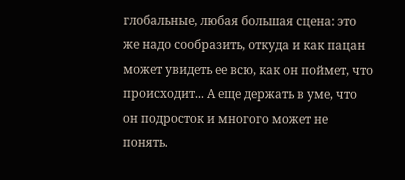глобальные, любая большая сцена: это же надо сообразить, откуда и как пацан может увидеть ее всю, как он поймет, что происходит... А еще держать в уме, что он подросток и многого может не понять.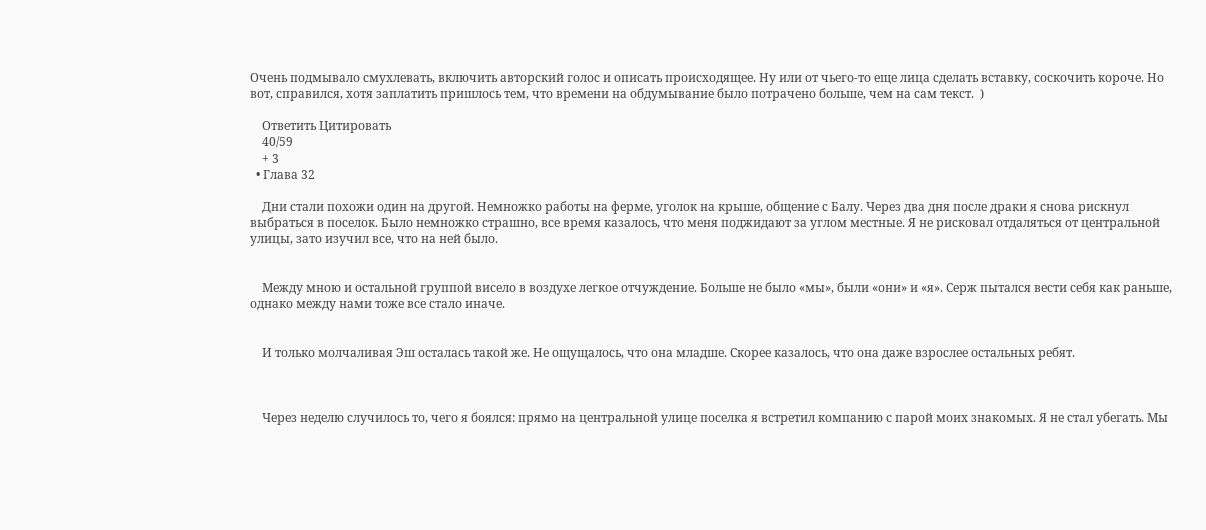Очень подмывало смухлевать, включить авторский голос и описать происходящее. Ну или от чьего-то еще лица сделать вставку, соскочить короче. Но вот, справился, хотя заплатить пришлось тем, что времени на обдумывание было потрачено больше, чем на сам текст.  )

    Ответить Цитировать
    40/59
    + 3
  • Глава 32

    Дни стали похожи один на другой. Немножко работы на ферме, уголок на крыше, общение с Балу. Через два дня после драки я снова рискнул выбраться в поселок. Было немножко страшно, все время казалось, что меня поджидают за углом местные. Я не рисковал отдаляться от центральной улицы, зато изучил все, что на ней было.


    Между мною и остальной группой висело в воздухе легкое отчуждение. Больше не было «мы», были «они» и «я». Серж пытался вести себя как раньше, однако между нами тоже все стало иначе.


    И только молчаливая Эш осталась такой же. Не ощущалось, что она младше. Скорее казалось, что она даже взрослее остальных ребят.



    Через неделю случилось то, чего я боялся: прямо на центральной улице поселка я встретил компанию с парой моих знакомых. Я не стал убегать. Мы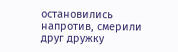остановились напротив, смерили друг дружку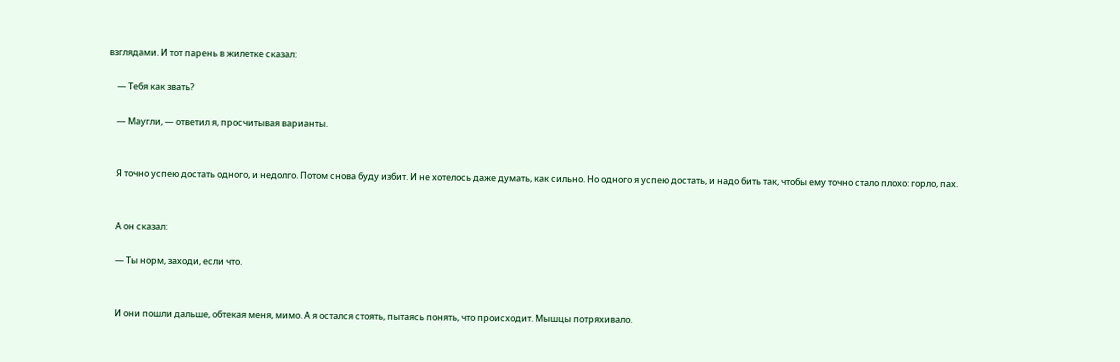взглядами. И тот парень в жилетке сказал:

    — Тебя как звать?

    — Маугли, — ответил я, просчитывая варианты.


    Я точно успею достать одного, и недолго. Потом снова буду избит. И не хотелось даже думать, как сильно. Но одного я успею достать, и надо бить так, чтобы ему точно стало плохо: горло, пах.


    А он сказал:

    — Ты норм, заходи, если что.


    И они пошли дальше, обтекая меня, мимо. А я остался стоять, пытаясь понять, что происходит. Мышцы потряхивало.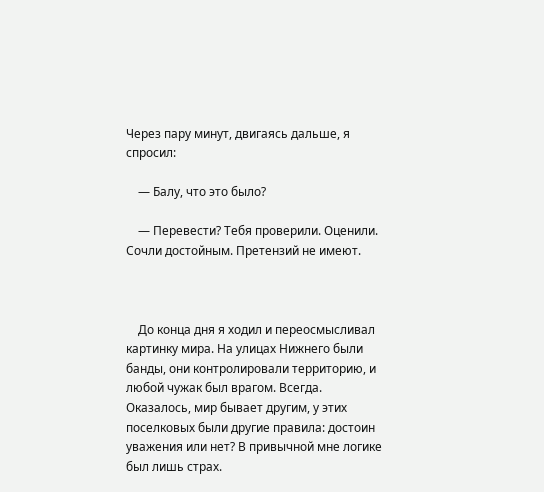Через пару минут, двигаясь дальше, я спросил:

    — Балу, что это было?

    — Перевести? Тебя проверили. Оценили. Сочли достойным. Претензий не имеют.



    До конца дня я ходил и переосмысливал картинку мира. На улицах Нижнего были банды, они контролировали территорию, и любой чужак был врагом. Всегда. Оказалось, мир бывает другим, у этих поселковых были другие правила: достоин уважения или нет? В привычной мне логике был лишь страх.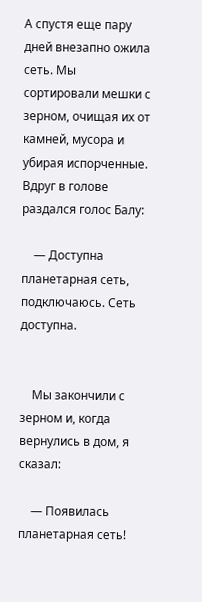А спустя еще пару дней внезапно ожила сеть. Мы сортировали мешки с зерном, очищая их от камней, мусора и убирая испорченные. Вдруг в голове раздался голос Балу:

    — Доступна планетарная сеть, подключаюсь. Сеть доступна.


    Мы закончили с зерном и, когда вернулись в дом, я сказал:

    — Появилась планетарная сеть!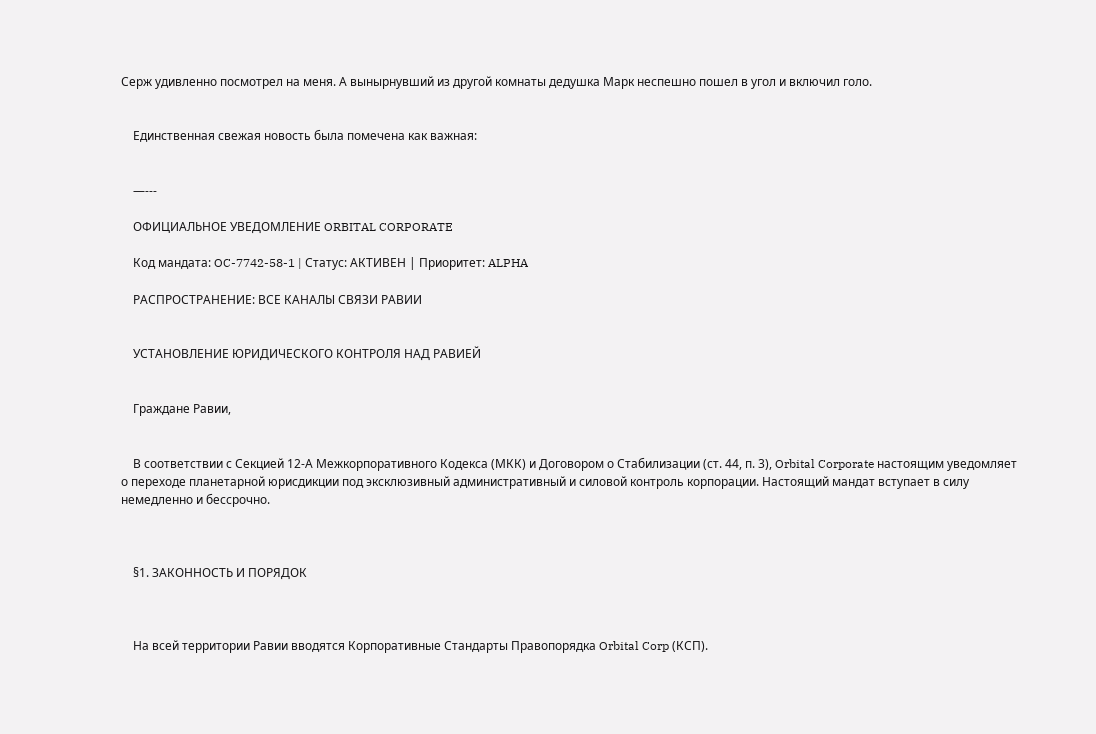Серж удивленно посмотрел на меня. А вынырнувший из другой комнаты дедушка Марк неспешно пошел в угол и включил голо.


    Единственная свежая новость была помечена как важная:


    —---

    ОФИЦИАЛЬНОЕ УВЕДОМЛЕНИЕ ORBITAL CORPORATE

    Код мандата: OC-7742-58-1 | Статус: АКТИВЕН | Приоритет: ALPHA

    РАСПРОСТРАНЕНИЕ: ВСЕ КАНАЛЫ СВЯЗИ РАВИИ


    УСТАНОВЛЕНИЕ ЮРИДИЧЕСКОГО КОНТРОЛЯ НАД РАВИЕЙ


    Граждане Равии,


    В соответствии с Секцией 12-А Межкорпоративного Кодекса (МКК) и Договором о Стабилизации (ст. 44, п. 3), Orbital Corporate настоящим уведомляет о переходе планетарной юрисдикции под эксклюзивный административный и силовой контроль корпорации. Настоящий мандат вступает в силу немедленно и бессрочно.



    §1. ЗАКОННОСТЬ И ПОРЯДОК



    На всей территории Равии вводятся Корпоративные Стандарты Правопорядка Orbital Corp (КСП).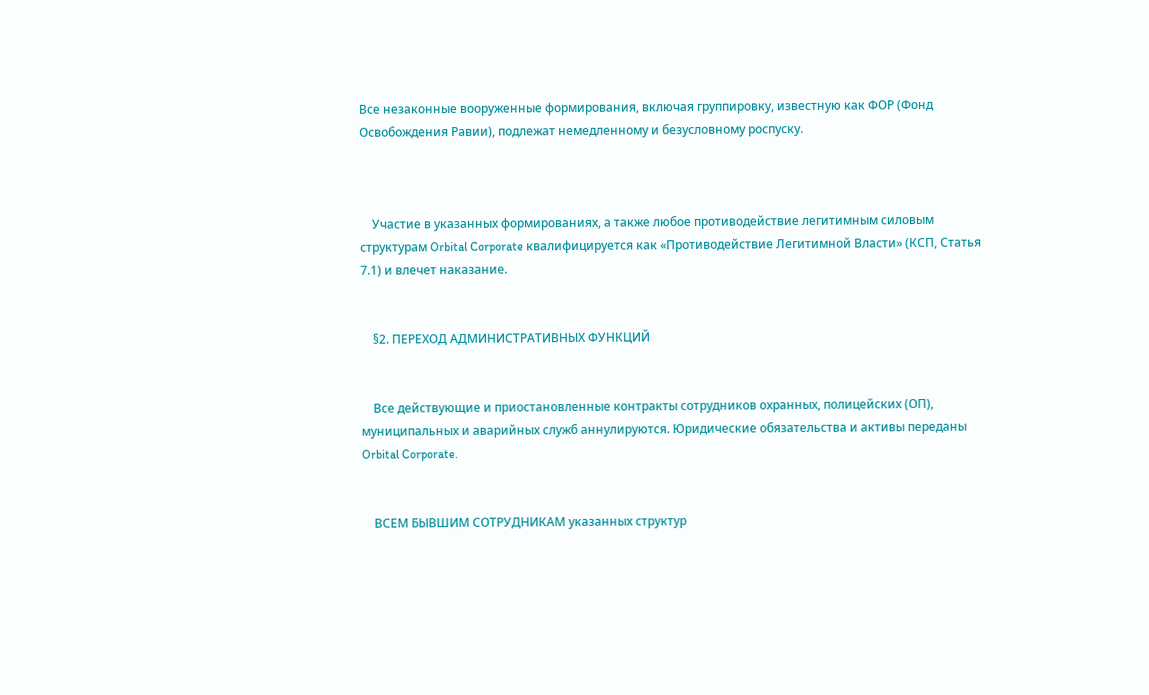Все незаконные вооруженные формирования, включая группировку, известную как ФОР (Фонд Освобождения Равии), подлежат немедленному и безусловному роспуску.



    Участие в указанных формированиях, а также любое противодействие легитимным силовым структурам Orbital Corporate квалифицируется как «Противодействие Легитимной Власти» (КСП, Статья 7.1) и влечет наказание.


    §2. ПЕРЕХОД АДМИНИСТРАТИВНЫХ ФУНКЦИЙ


    Все действующие и приостановленные контракты сотрудников охранных, полицейских (ОП), муниципальных и аварийных служб аннулируются. Юридические обязательства и активы переданы Orbital Corporate.


    ВСЕМ БЫВШИМ СОТРУДНИКАМ указанных структур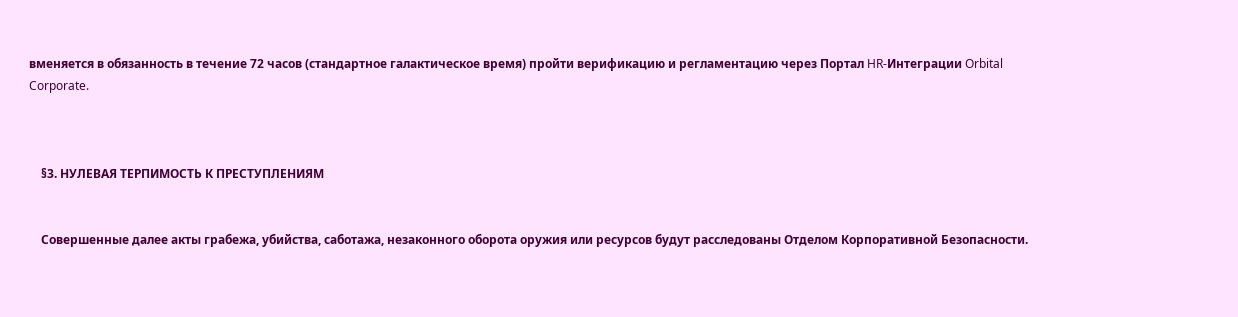вменяется в обязанность в течение 72 часов (стандартное галактическое время) пройти верификацию и регламентацию через Портал HR-Интеграции Orbital Corporate.



    §3. НУЛЕВАЯ ТЕРПИМОСТЬ К ПРЕСТУПЛЕНИЯМ


    Совершенные далее акты грабежа, убийства, саботажа, незаконного оборота оружия или ресурсов будут расследованы Отделом Корпоративной Безопасности.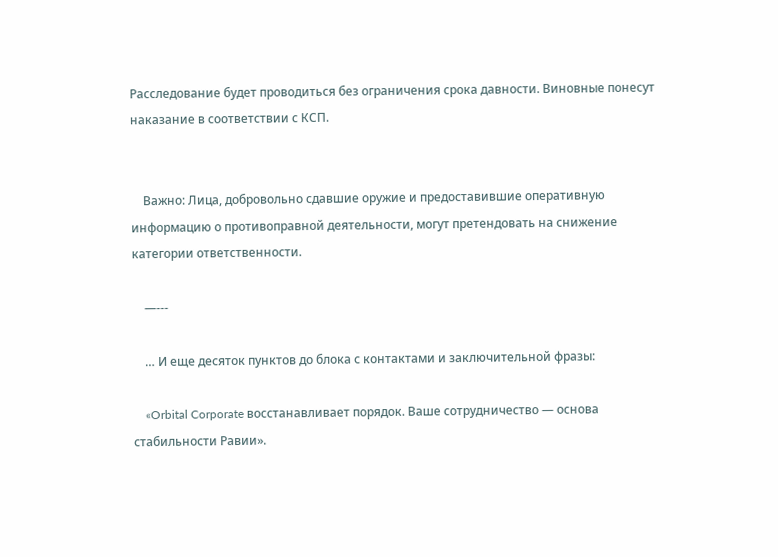Расследование будет проводиться без ограничения срока давности. Виновные понесут наказание в соответствии с КСП.


    Важно: Лица, добровольно сдавшие оружие и предоставившие оперативную информацию о противоправной деятельности, могут претендовать на снижение категории ответственности.

    —---

    … И еще десяток пунктов до блока с контактами и заключительной фразы:

    «Orbital Corporate восстанавливает порядок. Ваше сотрудничество — основа стабильности Равии».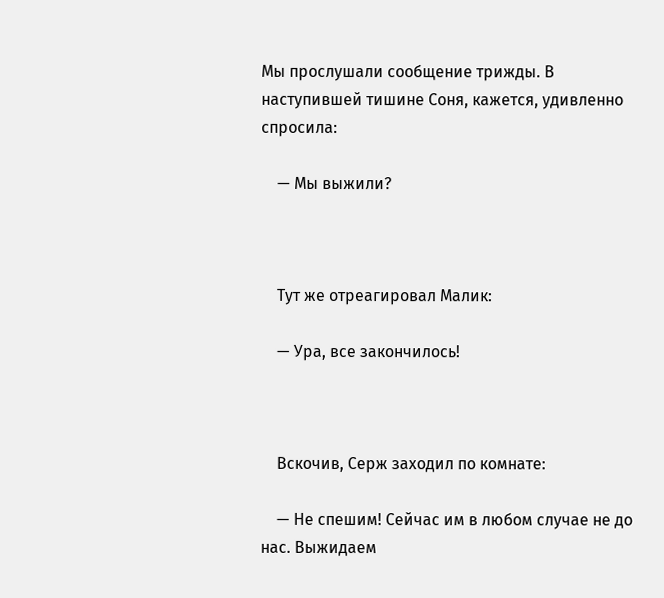Мы прослушали сообщение трижды. В наступившей тишине Соня, кажется, удивленно спросила:

    — Мы выжили?



    Тут же отреагировал Малик:

    — Ура, все закончилось!



    Вскочив, Серж заходил по комнате:

    — Не спешим! Сейчас им в любом случае не до нас. Выжидаем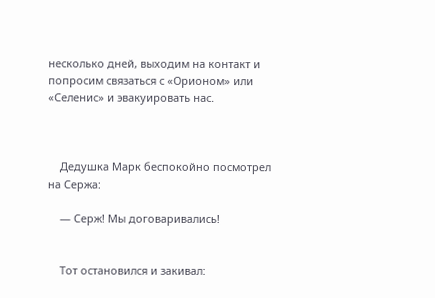несколько дней, выходим на контакт и попросим связаться с «Орионом» или «Селенис» и эвакуировать нас.



    Дедушка Марк беспокойно посмотрел на Сержа:

    — Серж! Мы договаривались!


    Тот остановился и закивал: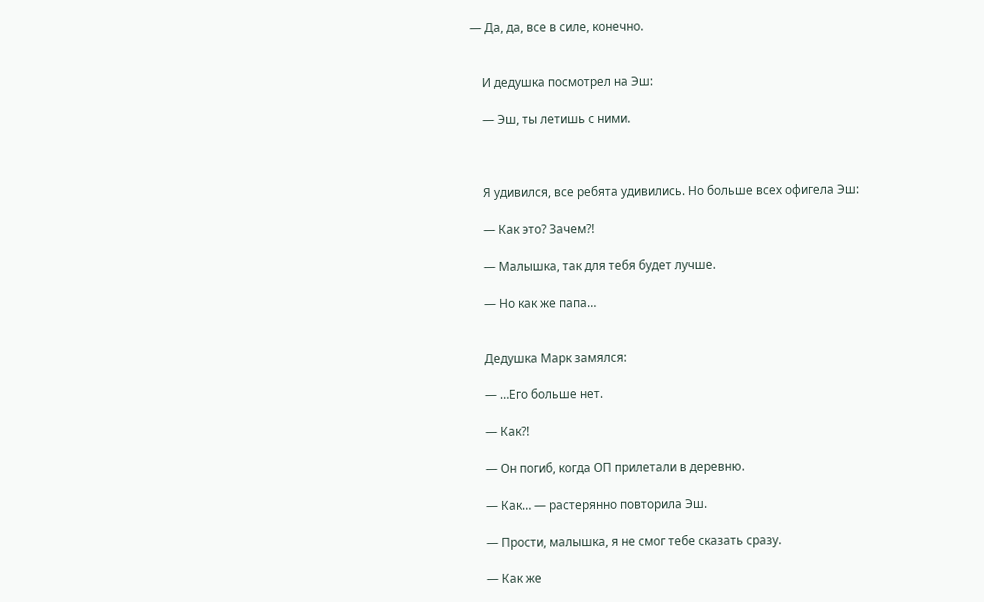— Да, да, все в силе, конечно.


    И дедушка посмотрел на Эш:

    — Эш, ты летишь с ними.



    Я удивился, все ребята удивились. Но больше всех офигела Эш:

    — Как это? Зачем?!

    — Малышка, так для тебя будет лучше.

    — Но как же папа…


    Дедушка Марк замялся:

    — …Его больше нет.

    — Как?!

    — Он погиб, когда ОП прилетали в деревню.

    — Как… — растерянно повторила Эш.

    — Прости, малышка, я не смог тебе сказать сразу.

    — Как же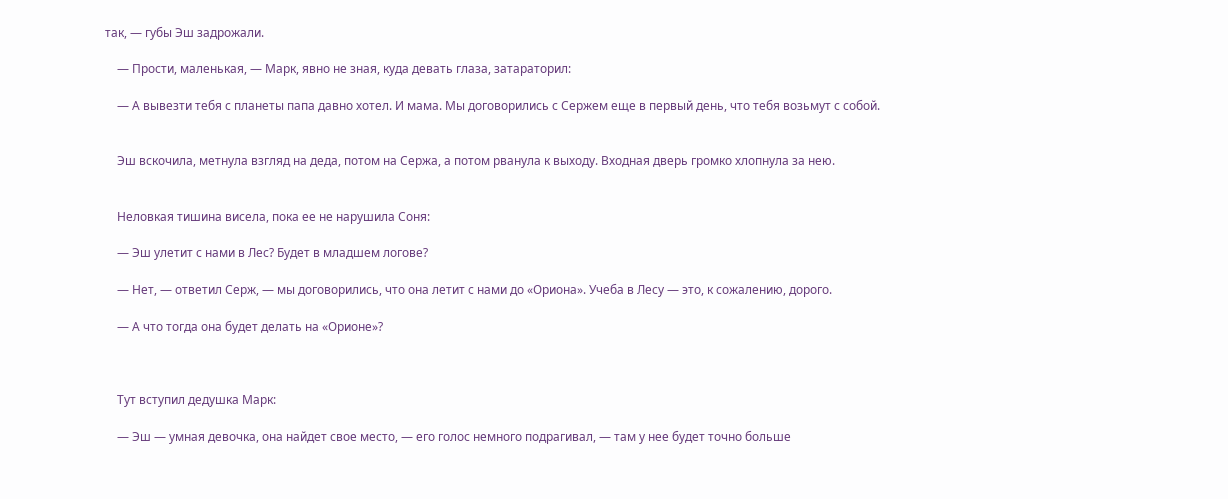так, — губы Эш задрожали.

    — Прости, маленькая, — Марк, явно не зная, куда девать глаза, затараторил:

    — А вывезти тебя с планеты папа давно хотел. И мама. Мы договорились с Сержем еще в первый день, что тебя возьмут с собой.


    Эш вскочила, метнула взгляд на деда, потом на Сержа, а потом рванула к выходу. Входная дверь громко хлопнула за нею.


    Неловкая тишина висела, пока ее не нарушила Соня:

    — Эш улетит с нами в Лес? Будет в младшем логове?

    — Нет, — ответил Серж, — мы договорились, что она летит с нами до «Ориона». Учеба в Лесу — это, к сожалению, дорого.

    — А что тогда она будет делать на «Орионе»?



    Тут вступил дедушка Марк:

    — Эш — умная девочка, она найдет свое место, — его голос немного подрагивал, — там у нее будет точно больше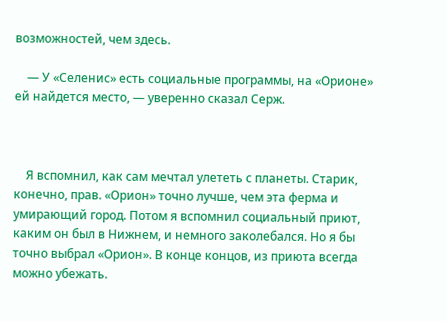возможностей, чем здесь.

    — У «Селенис» есть социальные программы, на «Орионе» ей найдется место, — уверенно сказал Серж.



    Я вспомнил, как сам мечтал улететь с планеты. Старик, конечно, прав. «Орион» точно лучше, чем эта ферма и умирающий город. Потом я вспомнил социальный приют, каким он был в Нижнем, и немного заколебался. Но я бы точно выбрал «Орион». В конце концов, из приюта всегда можно убежать.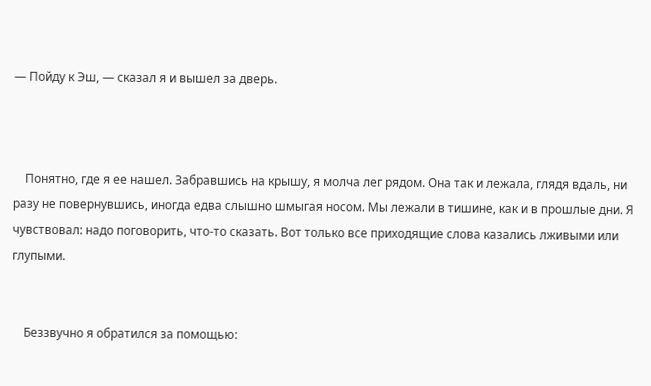— Пойду к Эш, — сказал я и вышел за дверь.



    Понятно, где я ее нашел. Забравшись на крышу, я молча лег рядом. Она так и лежала, глядя вдаль, ни разу не повернувшись, иногда едва слышно шмыгая носом. Мы лежали в тишине, как и в прошлые дни. Я чувствовал: надо поговорить, что-то сказать. Вот только все приходящие слова казались лживыми или глупыми.


    Беззвучно я обратился за помощью: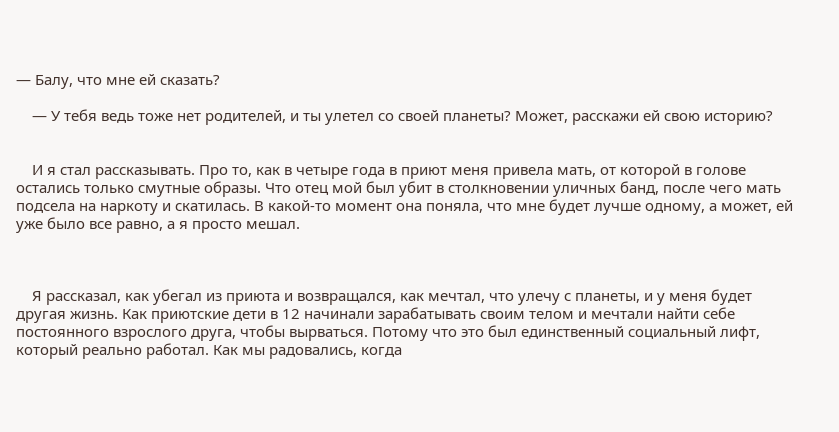— Балу, что мне ей сказать?

    — У тебя ведь тоже нет родителей, и ты улетел со своей планеты? Может, расскажи ей свою историю?


    И я стал рассказывать. Про то, как в четыре года в приют меня привела мать, от которой в голове остались только смутные образы. Что отец мой был убит в столкновении уличных банд, после чего мать подсела на наркоту и скатилась. В какой-то момент она поняла, что мне будет лучше одному, а может, ей уже было все равно, а я просто мешал.



    Я рассказал, как убегал из приюта и возвращался, как мечтал, что улечу с планеты, и у меня будет другая жизнь. Как приютские дети в 12 начинали зарабатывать своим телом и мечтали найти себе постоянного взрослого друга, чтобы вырваться. Потому что это был единственный социальный лифт, который реально работал. Как мы радовались, когда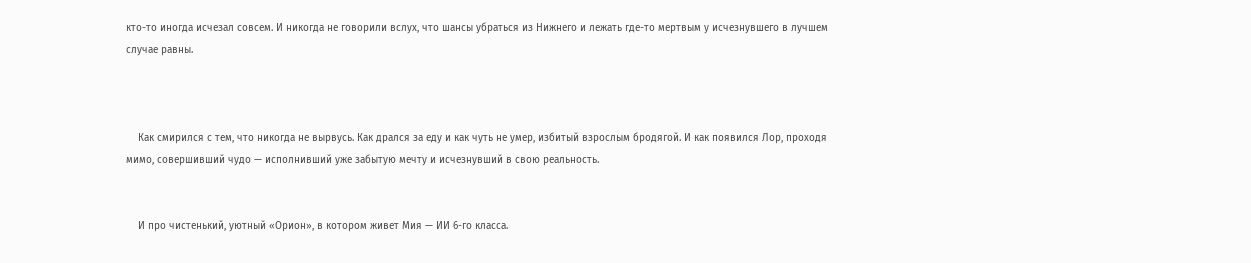кто-то иногда исчезал совсем. И никогда не говорили вслух, что шансы убраться из Нижнего и лежать где-то мертвым у исчезнувшего в лучшем случае равны.



    Как смирился с тем, что никогда не вырвусь. Как дрался за еду и как чуть не умер, избитый взрослым бродягой. И как появился Лор, проходя мимо, совершивший чудо — исполнивший уже забытую мечту и исчезнувший в свою реальность.


    И про чистенький, уютный «Орион», в котором живет Мия — ИИ 6-го класса.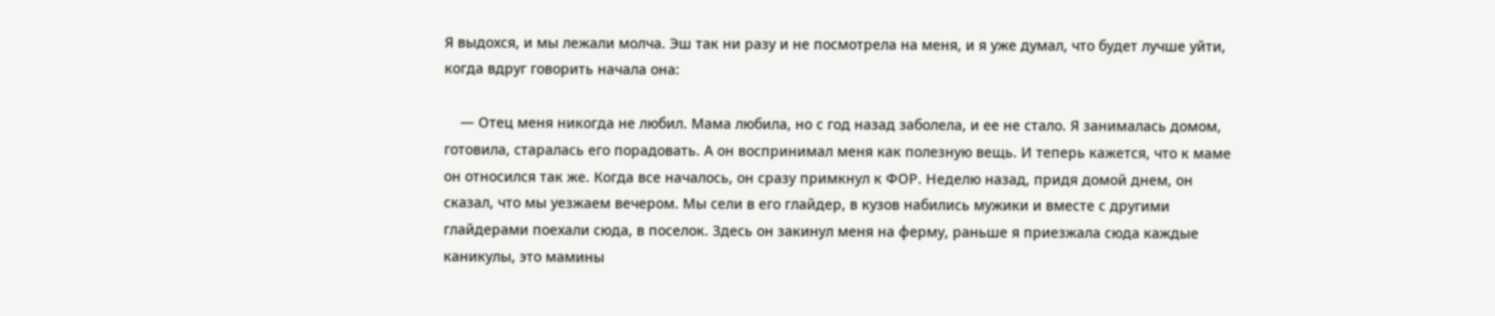Я выдохся, и мы лежали молча. Эш так ни разу и не посмотрела на меня, и я уже думал, что будет лучше уйти, когда вдруг говорить начала она:

    — Отец меня никогда не любил. Мама любила, но с год назад заболела, и ее не стало. Я занималась домом, готовила, старалась его порадовать. А он воспринимал меня как полезную вещь. И теперь кажется, что к маме он относился так же. Когда все началось, он сразу примкнул к ФОР. Неделю назад, придя домой днем, он сказал, что мы уезжаем вечером. Мы сели в его глайдер, в кузов набились мужики и вместе с другими глайдерами поехали сюда, в поселок. Здесь он закинул меня на ферму, раньше я приезжала сюда каждые каникулы, это мамины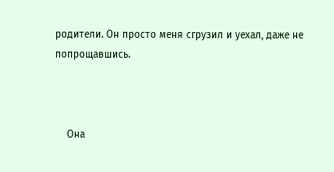родители. Он просто меня сгрузил и уехал, даже не попрощавшись.



    Она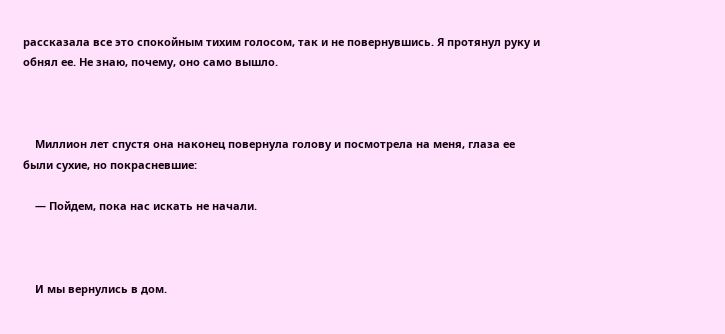рассказала все это спокойным тихим голосом, так и не повернувшись. Я протянул руку и обнял ее. Не знаю, почему, оно само вышло.



    Миллион лет спустя она наконец повернула голову и посмотрела на меня, глаза ее были сухие, но покрасневшие:

    — Пойдем, пока нас искать не начали.



    И мы вернулись в дом.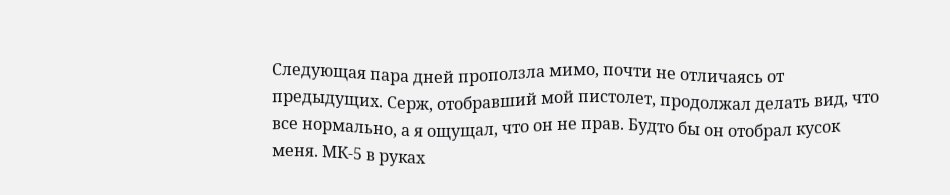Следующая пара дней проползла мимо, почти не отличаясь от предыдущих. Серж, отобравший мой пистолет, продолжал делать вид, что все нормально, а я ощущал, что он не прав. Будто бы он отобрал кусок меня. МК-5 в руках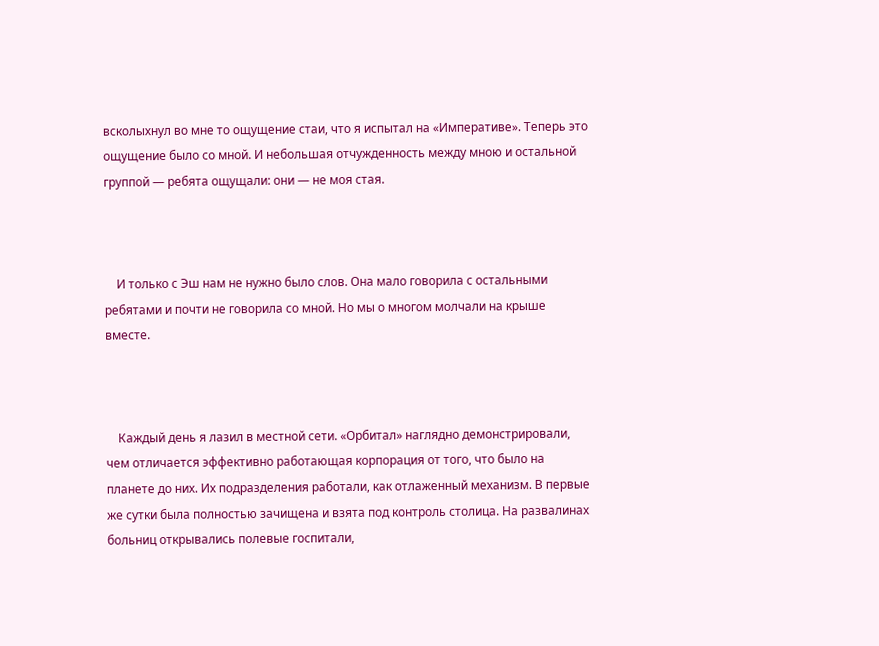всколыхнул во мне то ощущение стаи, что я испытал на «Императиве». Теперь это ощущение было со мной. И небольшая отчужденность между мною и остальной группой — ребята ощущали: они — не моя стая.



    И только с Эш нам не нужно было слов. Она мало говорила с остальными ребятами и почти не говорила со мной. Но мы о многом молчали на крыше вместе.



    Каждый день я лазил в местной сети. «Орбитал» наглядно демонстрировали, чем отличается эффективно работающая корпорация от того, что было на планете до них. Их подразделения работали, как отлаженный механизм. В первые же сутки была полностью зачищена и взята под контроль столица. На развалинах больниц открывались полевые госпитали,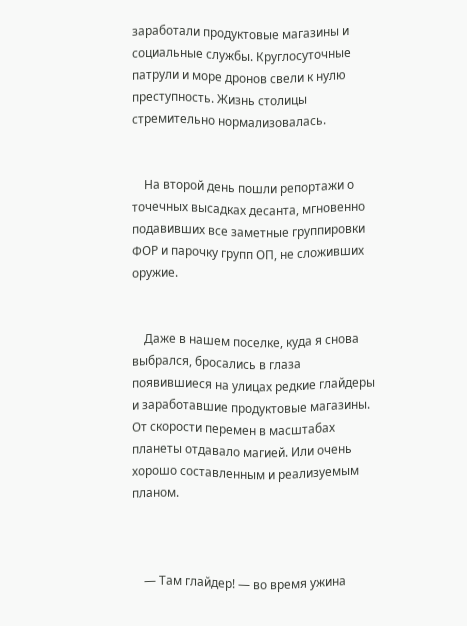заработали продуктовые магазины и социальные службы. Круглосуточные патрули и море дронов свели к нулю преступность. Жизнь столицы стремительно нормализовалась.


    На второй день пошли репортажи о точечных высадках десанта, мгновенно подавивших все заметные группировки ФОР и парочку групп ОП, не сложивших оружие.


    Даже в нашем поселке, куда я снова выбрался, бросались в глаза появившиеся на улицах редкие глайдеры и заработавшие продуктовые магазины. От скорости перемен в масштабах планеты отдавало магией. Или очень хорошо составленным и реализуемым планом.



    — Там глайдер! — во время ужина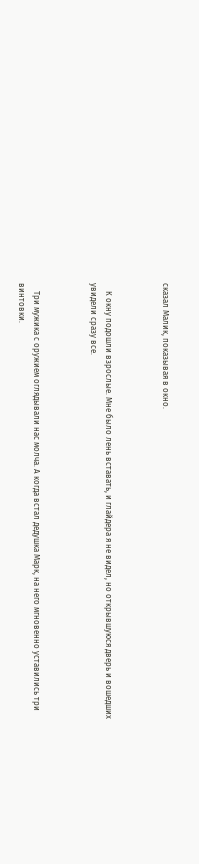сказал Малик, показывая в окно.



    К окну подошли взрослые. Мне было лень вставать, и глайдера я не видел, но открывшуюся дверь и вошедших увидели сразу все.



    Три мужика с оружием оглядывали нас молча. А когда встал дедушка Марк, на него мгновенно уставились три винтовки.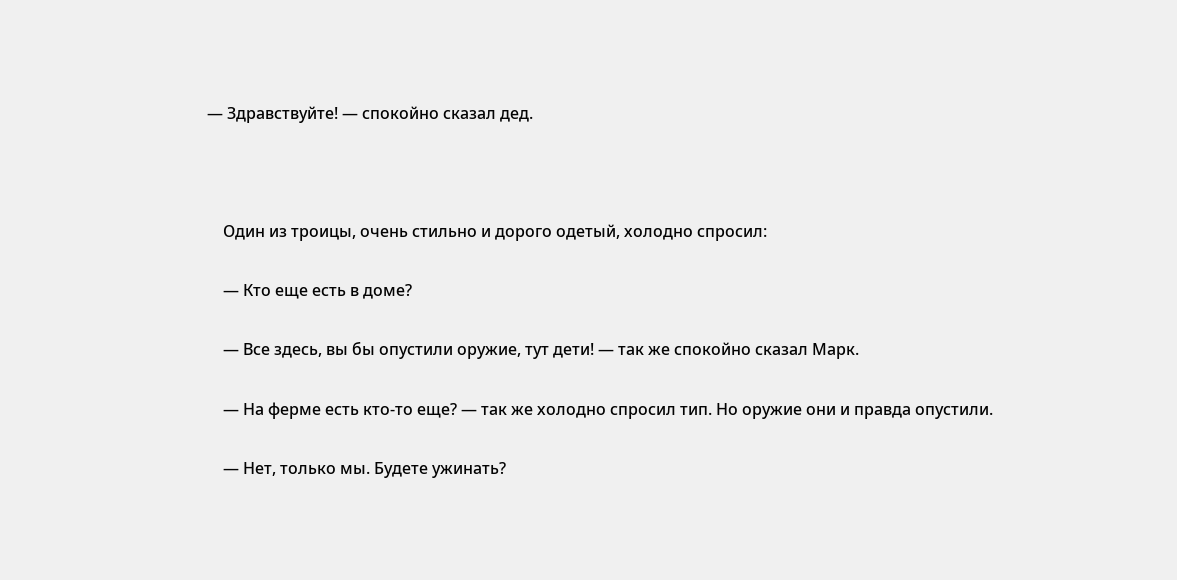— Здравствуйте! — спокойно сказал дед.



    Один из троицы, очень стильно и дорого одетый, холодно спросил:

    — Кто еще есть в доме?

    — Все здесь, вы бы опустили оружие, тут дети! — так же спокойно сказал Марк.

    — На ферме есть кто-то еще? — так же холодно спросил тип. Но оружие они и правда опустили.

    — Нет, только мы. Будете ужинать?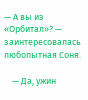— А вы из «Орбитал»? — заинтересовалась любопытная Соня.

    — Да, ужин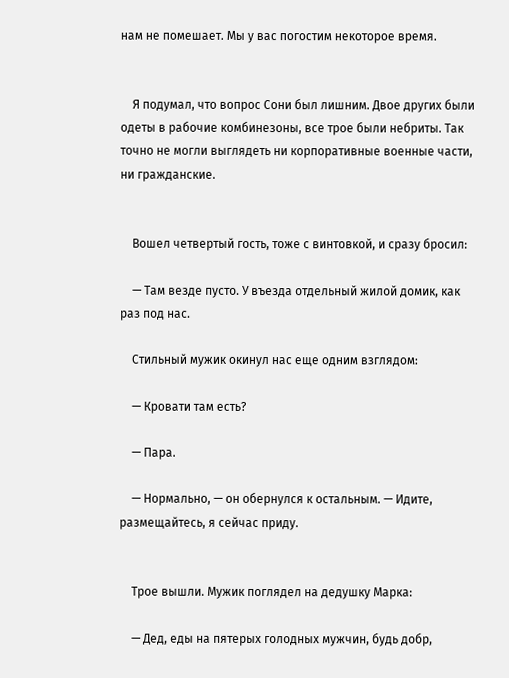нам не помешает. Мы у вас погостим некоторое время.


    Я подумал, что вопрос Сони был лишним. Двое других были одеты в рабочие комбинезоны, все трое были небриты. Так точно не могли выглядеть ни корпоративные военные части, ни гражданские.


    Вошел четвертый гость, тоже с винтовкой, и сразу бросил:

    — Там везде пусто. У въезда отдельный жилой домик, как раз под нас.

    Стильный мужик окинул нас еще одним взглядом:

    — Кровати там есть?

    — Пара.

    — Нормально, — он обернулся к остальным. — Идите, размещайтесь, я сейчас приду.


    Трое вышли. Мужик поглядел на дедушку Марка:

    — Дед, еды на пятерых голодных мужчин, будь добр,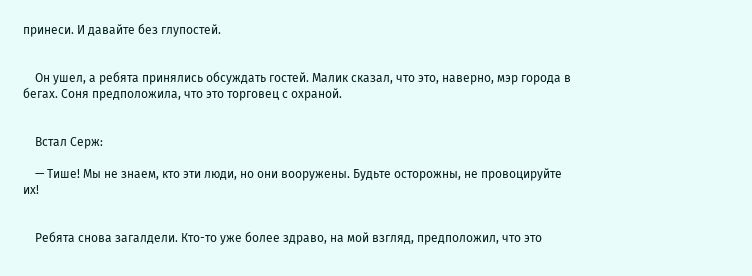принеси. И давайте без глупостей.


    Он ушел, а ребята принялись обсуждать гостей. Малик сказал, что это, наверно, мэр города в бегах. Соня предположила, что это торговец с охраной.


    Встал Серж:

    — Тише! Мы не знаем, кто эти люди, но они вооружены. Будьте осторожны, не провоцируйте их!


    Ребята снова загалдели. Кто-то уже более здраво, на мой взгляд, предположил, что это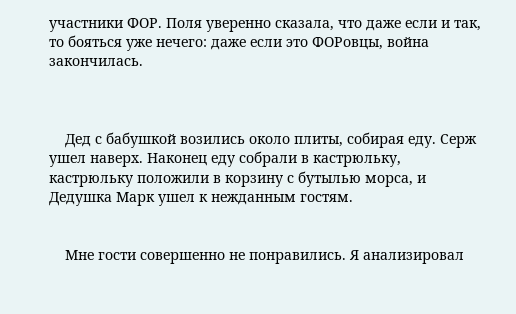участники ФОР. Поля уверенно сказала, что даже если и так, то бояться уже нечего: даже если это ФОРовцы, война закончилась.



    Дед с бабушкой возились около плиты, собирая еду. Серж ушел наверх. Наконец еду собрали в кастрюльку, кастрюльку положили в корзину с бутылью морса, и Дедушка Марк ушел к нежданным гостям.


    Мне гости совершенно не понравились. Я анализировал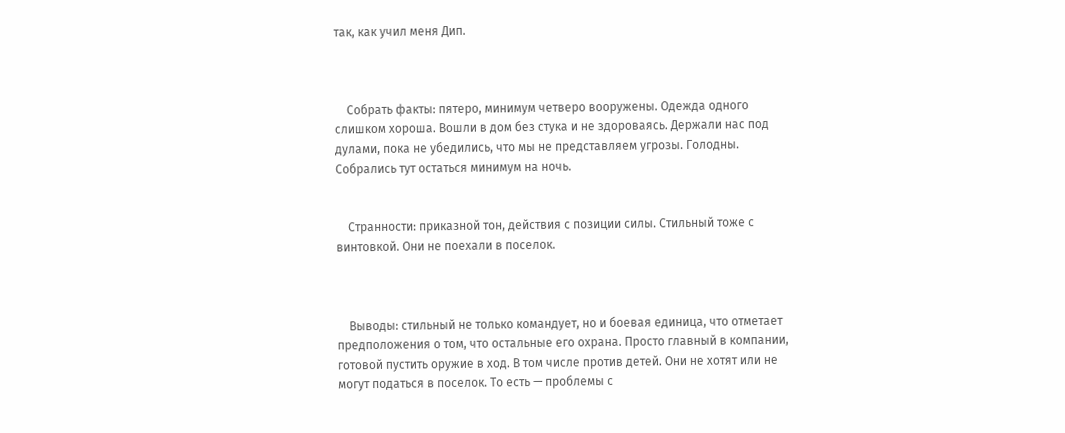так, как учил меня Дип.



    Собрать факты: пятеро, минимум четверо вооружены. Одежда одного слишком хороша. Вошли в дом без стука и не здороваясь. Держали нас под дулами, пока не убедились, что мы не представляем угрозы. Голодны. Собрались тут остаться минимум на ночь.


    Странности: приказной тон, действия с позиции силы. Стильный тоже с винтовкой. Они не поехали в поселок.



    Выводы: стильный не только командует, но и боевая единица, что отметает предположения о том, что остальные его охрана. Просто главный в компании, готовой пустить оружие в ход. В том числе против детей. Они не хотят или не могут податься в поселок. То есть — проблемы с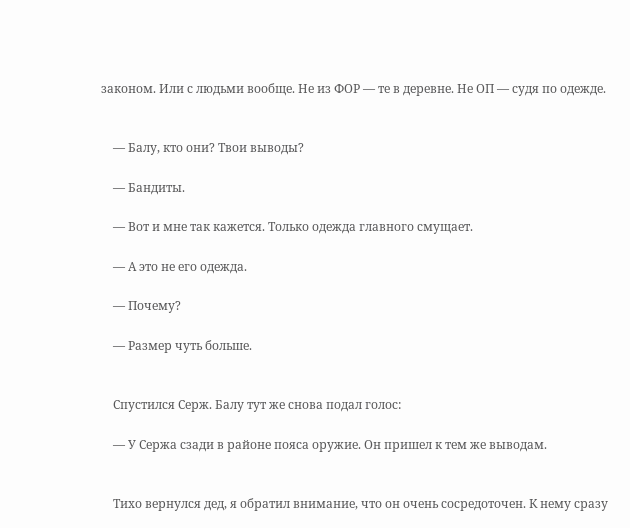законом. Или с людьми вообще. Не из ФОР — те в деревне. Не ОП — судя по одежде.


    — Балу, кто они? Твои выводы?

    — Бандиты.

    — Вот и мне так кажется. Только одежда главного смущает.

    — А это не его одежда.

    — Почему?

    — Размер чуть больше.


    Спустился Серж. Балу тут же снова подал голос:

    — У Сержа сзади в районе пояса оружие. Он пришел к тем же выводам.


    Тихо вернулся дед, я обратил внимание, что он очень сосредоточен. К нему сразу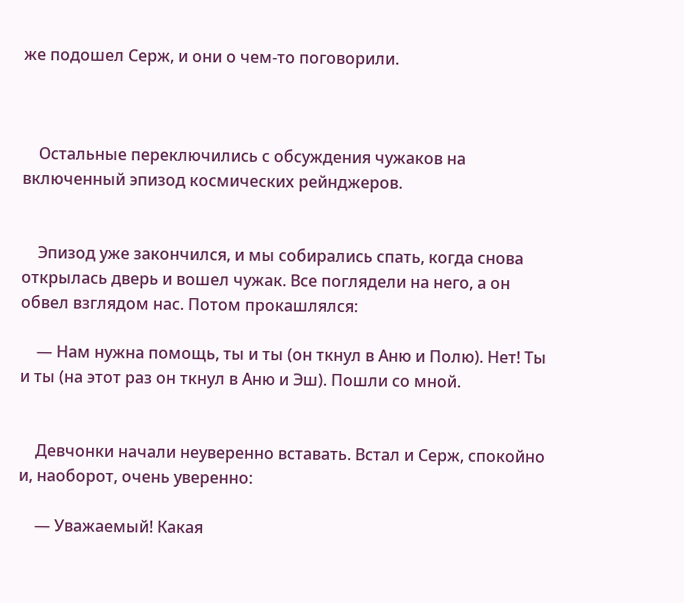же подошел Серж, и они о чем-то поговорили.



    Остальные переключились с обсуждения чужаков на включенный эпизод космических рейнджеров.


    Эпизод уже закончился, и мы собирались спать, когда снова открылась дверь и вошел чужак. Все поглядели на него, а он обвел взглядом нас. Потом прокашлялся:

    — Нам нужна помощь, ты и ты (он ткнул в Аню и Полю). Нет! Ты и ты (на этот раз он ткнул в Аню и Эш). Пошли со мной.


    Девчонки начали неуверенно вставать. Встал и Серж, спокойно и, наоборот, очень уверенно:

    — Уважаемый! Какая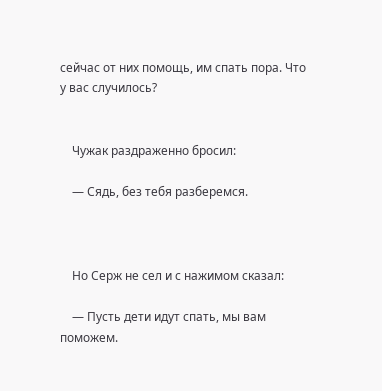сейчас от них помощь, им спать пора. Что у вас случилось?


    Чужак раздраженно бросил:

    — Сядь, без тебя разберемся.



    Но Серж не сел и с нажимом сказал:

    — Пусть дети идут спать, мы вам поможем.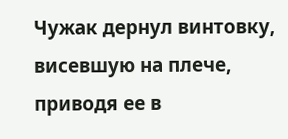Чужак дернул винтовку, висевшую на плече, приводя ее в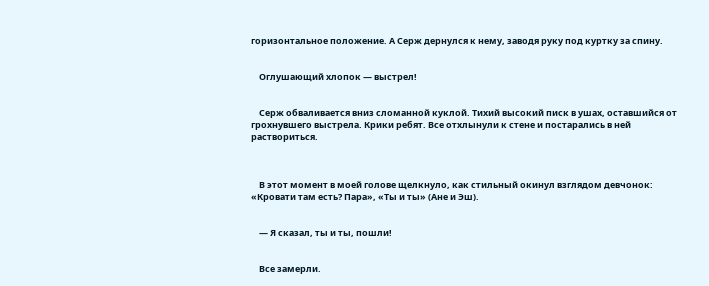горизонтальное положение. А Серж дернулся к нему, заводя руку под куртку за спину.


    Оглушающий хлопок — выстрел!


    Серж обваливается вниз сломанной куклой. Тихий высокий писк в ушах, оставшийся от грохнувшего выстрела. Крики ребят. Все отхлынули к стене и постарались в ней раствориться.



    В этот момент в моей голове щелкнуло, как стильный окинул взглядом девчонок: «Кровати там есть? Пара», «Ты и ты» (Ане и Эш).


    — Я сказал, ты и ты, пошли!


    Все замерли.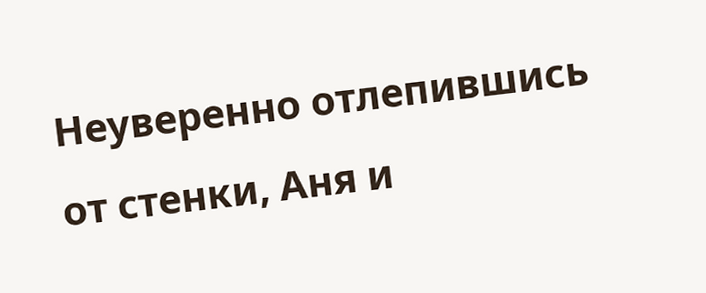Неуверенно отлепившись от стенки, Аня и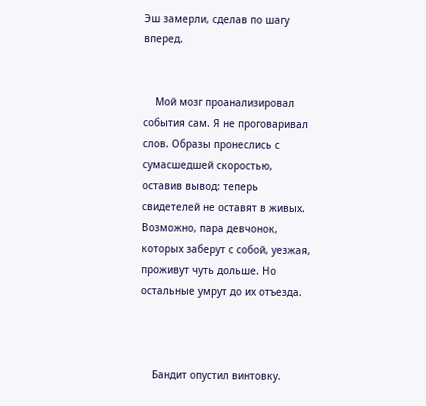Эш замерли, сделав по шагу вперед.


    Мой мозг проанализировал события сам. Я не проговаривал слов. Образы пронеслись с сумасшедшей скоростью, оставив вывод: теперь свидетелей не оставят в живых. Возможно, пара девчонок, которых заберут с собой, уезжая, проживут чуть дольше. Но остальные умрут до их отъезда.



    Бандит опустил винтовку.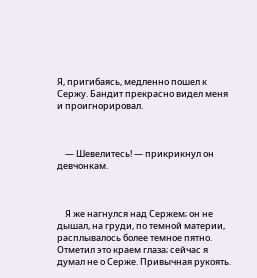Я, пригибаясь, медленно пошел к Сержу. Бандит прекрасно видел меня и проигнорировал.



    — Шевелитесь! — прикрикнул он девчонкам.



    Я же нагнулся над Сержем; он не дышал, на груди, по темной материи, расплывалось более темное пятно. Отметил это краем глаза; сейчас я думал не о Серже. Привычная рукоять.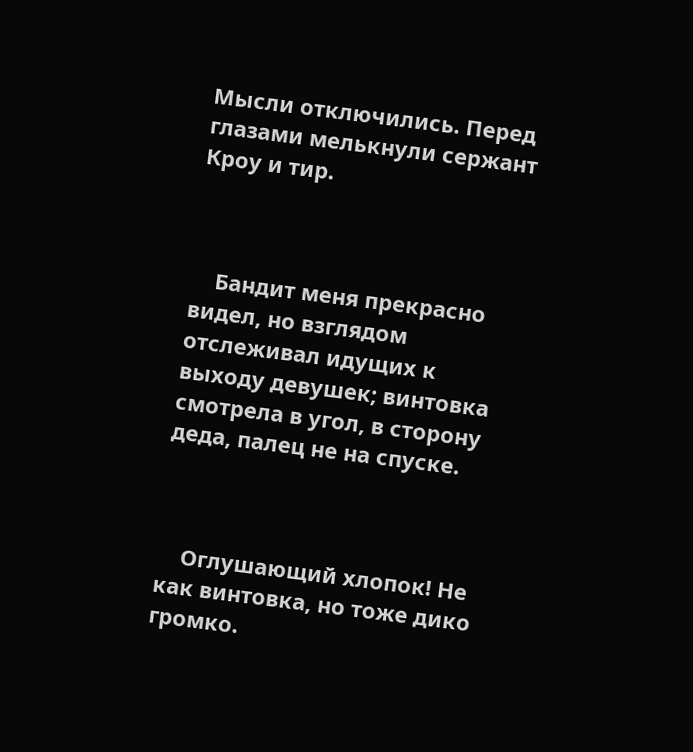Мысли отключились. Перед глазами мелькнули сержант Кроу и тир.



    Бандит меня прекрасно видел, но взглядом отслеживал идущих к выходу девушек; винтовка смотрела в угол, в сторону деда, палец не на спуске.



    Оглушающий хлопок! Не как винтовка, но тоже дико громко.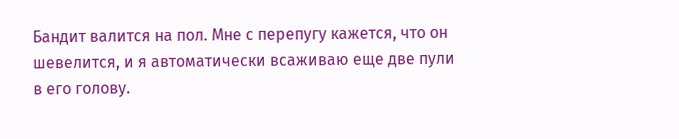Бандит валится на пол. Мне с перепугу кажется, что он шевелится, и я автоматически всаживаю еще две пули в его голову.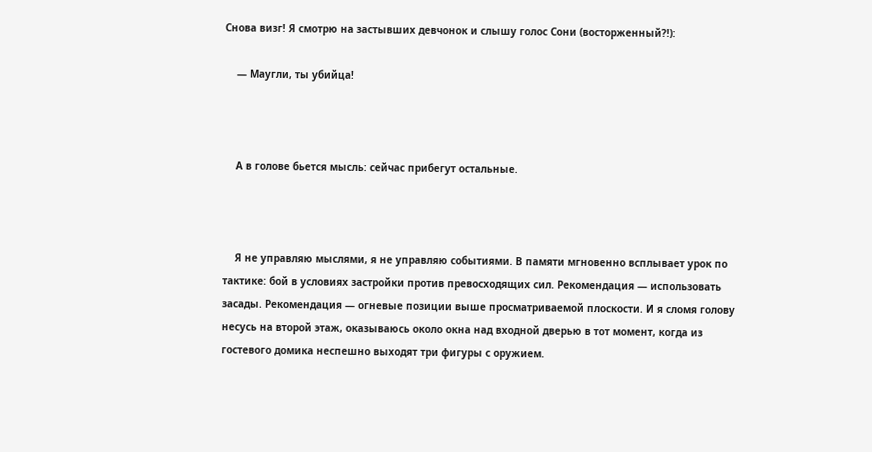Снова визг! Я смотрю на застывших девчонок и слышу голос Сони (восторженный?!):

    — Маугли, ты убийца!



    А в голове бьется мысль: сейчас прибегут остальные.



    Я не управляю мыслями, я не управляю событиями. В памяти мгновенно всплывает урок по тактике: бой в условиях застройки против превосходящих сил. Рекомендация — использовать засады. Рекомендация — огневые позиции выше просматриваемой плоскости. И я сломя голову несусь на второй этаж, оказываюсь около окна над входной дверью в тот момент, когда из гостевого домика неспешно выходят три фигуры с оружием.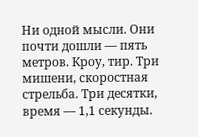Ни одной мысли. Они почти дошли — пять метров. Кроу, тир. Три мишени, скоростная стрельба. Три десятки, время — 1,1 секунды.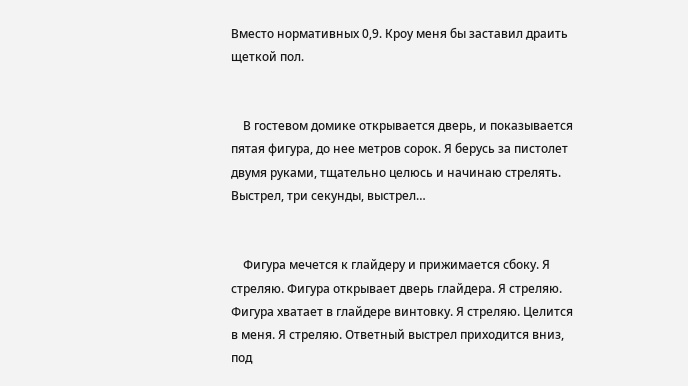Вместо нормативных 0,9. Кроу меня бы заставил драить щеткой пол.


    В гостевом домике открывается дверь, и показывается пятая фигура, до нее метров сорок. Я берусь за пистолет двумя руками, тщательно целюсь и начинаю стрелять. Выстрел, три секунды, выстрел…


    Фигура мечется к глайдеру и прижимается сбоку. Я стреляю. Фигура открывает дверь глайдера. Я стреляю. Фигура хватает в глайдере винтовку. Я стреляю. Целится в меня. Я стреляю. Ответный выстрел приходится вниз, под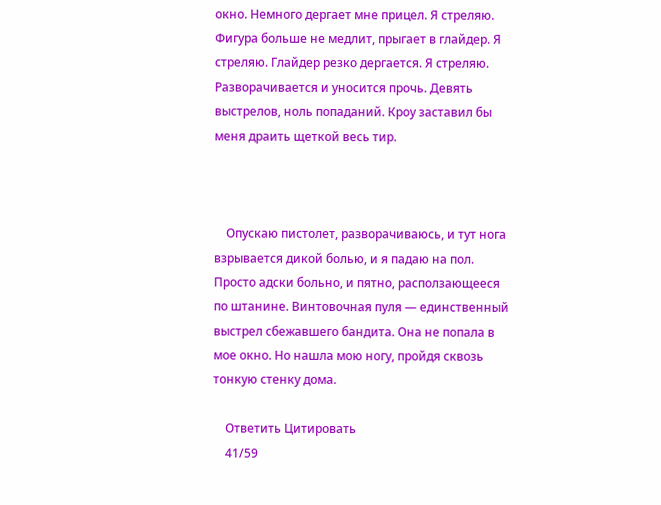окно. Немного дергает мне прицел. Я стреляю. Фигура больше не медлит, прыгает в глайдер. Я стреляю. Глайдер резко дергается. Я стреляю. Разворачивается и уносится прочь. Девять выстрелов, ноль попаданий. Кроу заставил бы меня драить щеткой весь тир.



    Опускаю пистолет, разворачиваюсь, и тут нога взрывается дикой болью, и я падаю на пол. Просто адски больно, и пятно, расползающееся по штанине. Винтовочная пуля — единственный выстрел сбежавшего бандита. Она не попала в мое окно. Но нашла мою ногу, пройдя сквозь тонкую стенку дома.

    Ответить Цитировать
    41/59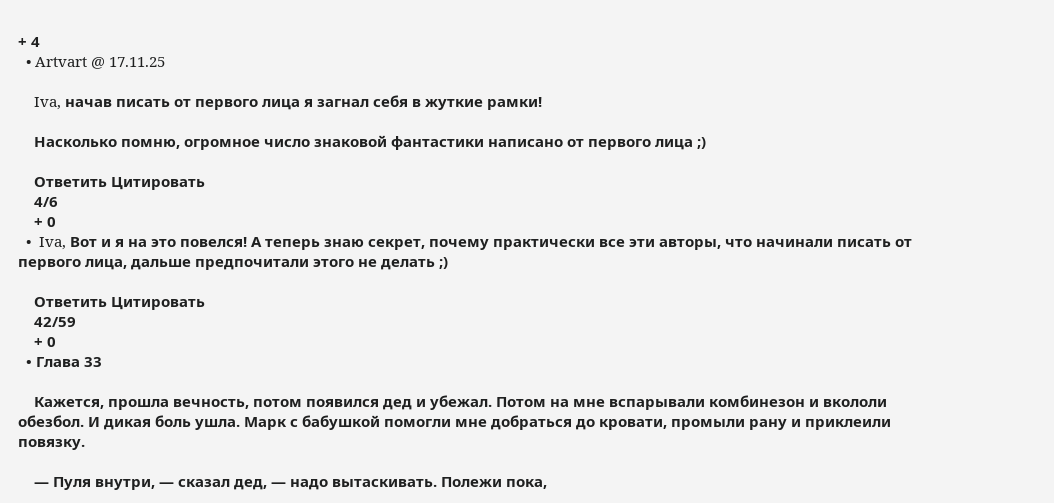+ 4
  • Artvart @ 17.11.25

    Iva, начав писать от первого лица я загнал себя в жуткие рамки!

    Насколько помню, огромное число знаковой фантастики написано от первого лица ;)

    Ответить Цитировать
    4/6
    + 0
  •  Iva, Вот и я на это повелся! А теперь знаю секрет, почему практически все эти авторы, что начинали писать от первого лица, дальше предпочитали этого не делать ;)

    Ответить Цитировать
    42/59
    + 0
  • Глава 33

    Кажется, прошла вечность, потом появился дед и убежал. Потом на мне вспарывали комбинезон и вкололи обезбол. И дикая боль ушла. Марк с бабушкой помогли мне добраться до кровати, промыли рану и приклеили повязку.

    — Пуля внутри, — сказал дед, — надо вытаскивать. Полежи пока,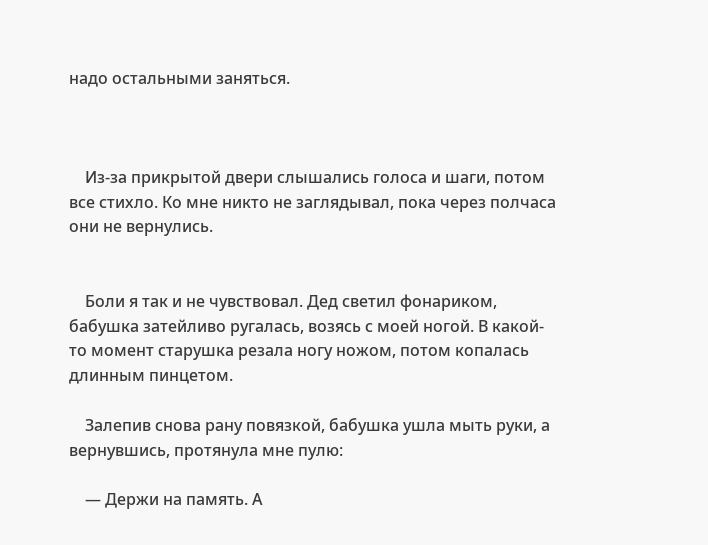надо остальными заняться.



    Из-за прикрытой двери слышались голоса и шаги, потом все стихло. Ко мне никто не заглядывал, пока через полчаса они не вернулись.


    Боли я так и не чувствовал. Дед светил фонариком, бабушка затейливо ругалась, возясь с моей ногой. В какой-то момент старушка резала ногу ножом, потом копалась длинным пинцетом.

    Залепив снова рану повязкой, бабушка ушла мыть руки, а вернувшись, протянула мне пулю:

    — Держи на память. А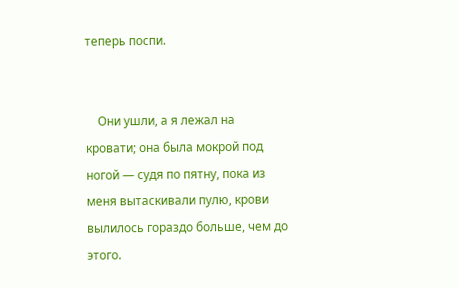теперь поспи.


    Они ушли, а я лежал на кровати; она была мокрой под ногой — судя по пятну, пока из меня вытаскивали пулю, крови вылилось гораздо больше, чем до этого.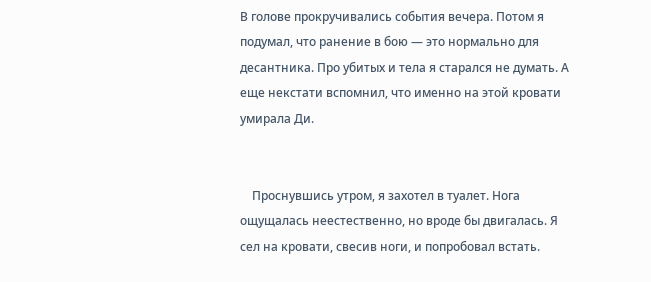В голове прокручивались события вечера. Потом я подумал, что ранение в бою — это нормально для десантника. Про убитых и тела я старался не думать. А еще некстати вспомнил, что именно на этой кровати умирала Ди.


    Проснувшись утром, я захотел в туалет. Нога ощущалась неестественно, но вроде бы двигалась. Я сел на кровати, свесив ноги, и попробовал встать.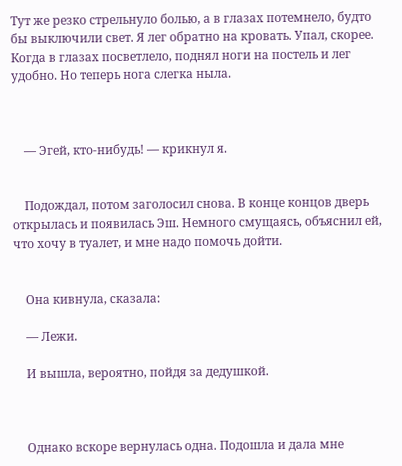Тут же резко стрельнуло болью, а в глазах потемнело, будто бы выключили свет. Я лег обратно на кровать. Упал, скорее. Когда в глазах посветлело, поднял ноги на постель и лег удобно. Но теперь нога слегка ныла.



    — Эгей, кто-нибудь! — крикнул я.


    Подождал, потом заголосил снова. В конце концов дверь открылась и появилась Эш. Немного смущаясь, объяснил ей, что хочу в туалет, и мне надо помочь дойти.


    Она кивнула, сказала:

    — Лежи.

    И вышла, вероятно, пойдя за дедушкой.



    Однако вскоре вернулась одна. Подошла и дала мне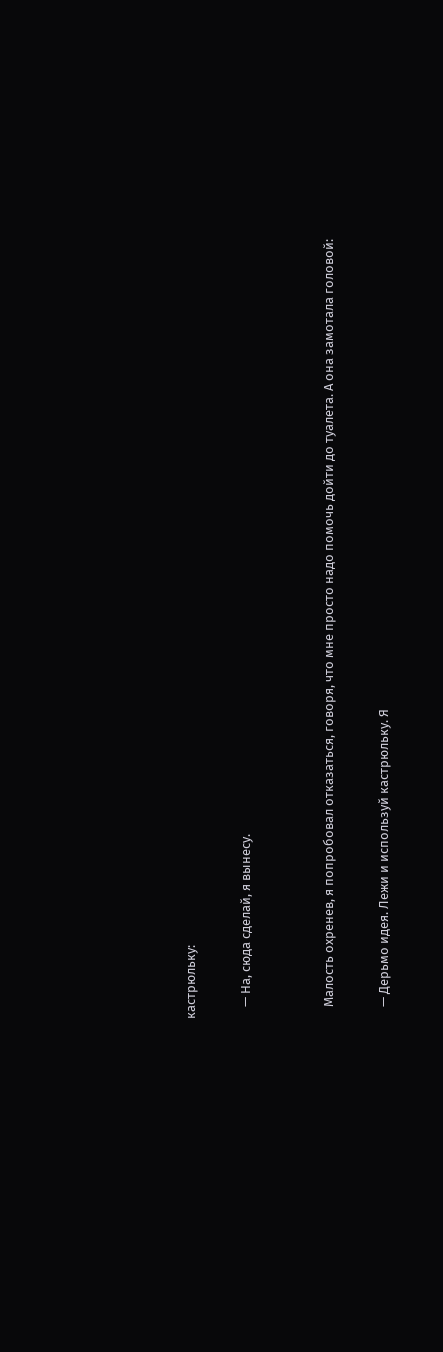кастрюльку:

    — На, сюда сделай, я вынесу.


    Малость охренев, я попробовал отказаться, говоря, что мне просто надо помочь дойти до туалета. А она замотала головой:

    — Дерьмо идея. Лежи и используй кастрюльку. Я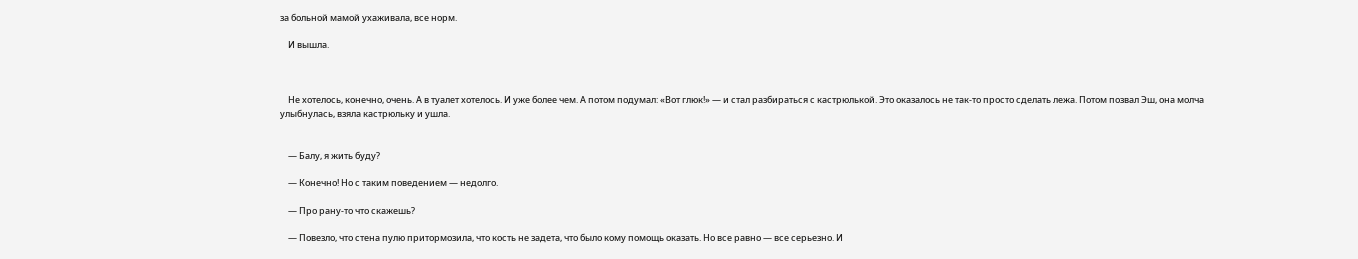за больной мамой ухаживала, все норм.

    И вышла.



    Не хотелось, конечно, очень. А в туалет хотелось. И уже более чем. А потом подумал: «Вот глюк!» — и стал разбираться с кастрюлькой. Это оказалось не так-то просто сделать лежа. Потом позвал Эш, она молча улыбнулась, взяла кастрюльку и ушла.


    — Балу, я жить буду?

    — Конечно! Но с таким поведением — недолго.

    — Про рану-то что скажешь?

    — Повезло, что стена пулю притормозила, что кость не задета, что было кому помощь оказать. Но все равно — все серьезно. И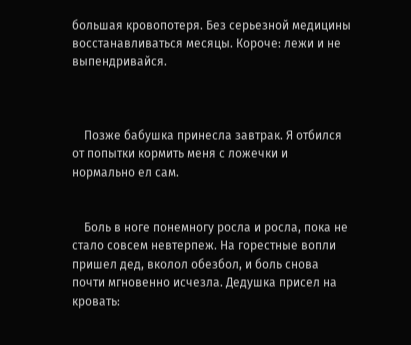большая кровопотеря. Без серьезной медицины восстанавливаться месяцы. Короче: лежи и не выпендривайся.



    Позже бабушка принесла завтрак. Я отбился от попытки кормить меня с ложечки и нормально ел сам.


    Боль в ноге понемногу росла и росла, пока не стало совсем невтерпеж. На горестные вопли пришел дед, вколол обезбол, и боль снова почти мгновенно исчезла. Дедушка присел на кровать: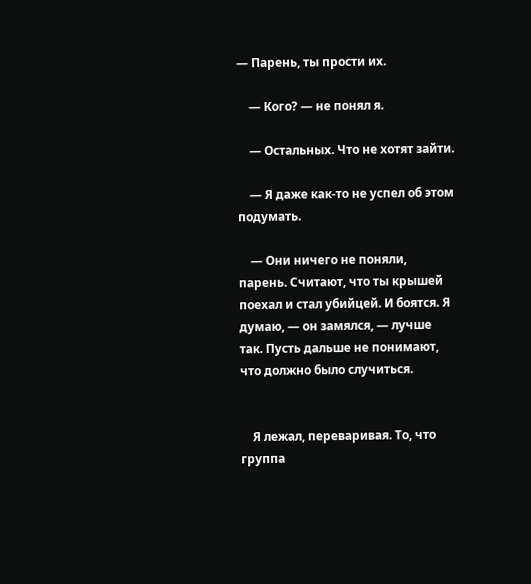— Парень, ты прости их.

    — Кого? — не понял я.

    — Остальных. Что не хотят зайти.

    — Я даже как-то не успел об этом подумать.

    — Они ничего не поняли, парень. Считают, что ты крышей поехал и стал убийцей. И боятся. Я думаю, — он замялся, — лучше так. Пусть дальше не понимают, что должно было случиться.


    Я лежал, переваривая. То, что группа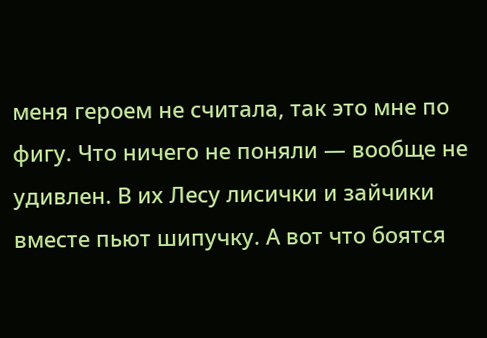меня героем не считала, так это мне по фигу. Что ничего не поняли — вообще не удивлен. В их Лесу лисички и зайчики вместе пьют шипучку. А вот что боятся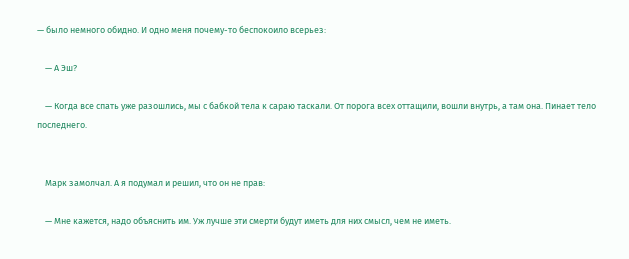— было немного обидно. И одно меня почему-то беспокоило всерьез:

    — А Эш?

    — Когда все спать уже разошлись, мы с бабкой тела к сараю таскали. От порога всех оттащили, вошли внутрь, а там она. Пинает тело последнего.


    Марк замолчал. А я подумал и решил, что он не прав:

    — Мне кажется, надо объяснить им. Уж лучше эти смерти будут иметь для них смысл, чем не иметь.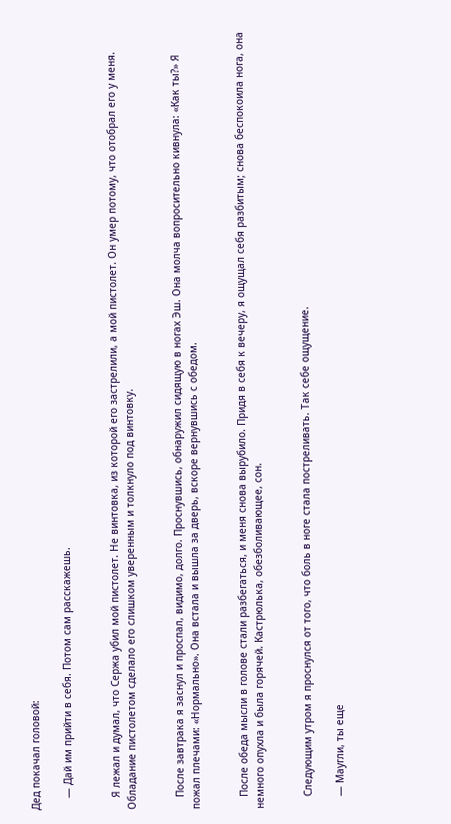Дед покачал головой:

    — Дай им прийти в себя. Потом сам расскажешь.


    Я лежал и думал, что Сержа убил мой пистолет. Не винтовка, из которой его застрелили, а мой пистолет. Он умер потому, что отобрал его у меня. Обладание пистолетом сделало его слишком уверенным и толкнуло под винтовку.


    После завтрака я заснул и проспал, видимо, долго. Проснувшись, обнаружил сидящую в ногах Эш. Она молча вопросительно кивнула: «Как ты?» Я пожал плечами: «Нормально». Она встала и вышла за дверь, вскоре вернувшись с обедом.


    После обеда мысли в голове стали разбегаться, и меня снова вырубило. Придя в себя к вечеру, я ощущал себя разбитым; снова беспокоила нога, она немного опухла и была горячей. Кастрюлька, обезболивающее, сон.


    Следующим утром я проснулся от того, что боль в ноге стала постреливать. Так себе ощущение.

    — Маугли, ты еще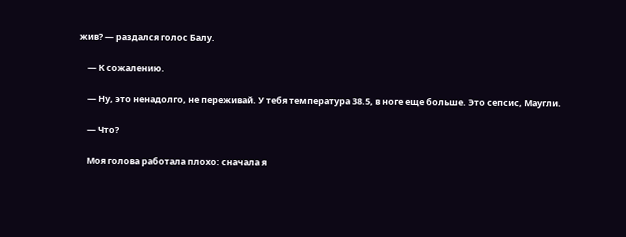жив? — раздался голос Балу.

    — К сожалению.

    — Ну, это ненадолго, не переживай. У тебя температура 38.5, в ноге еще больше. Это сепсис, Маугли.

    — Что?

    Моя голова работала плохо: сначала я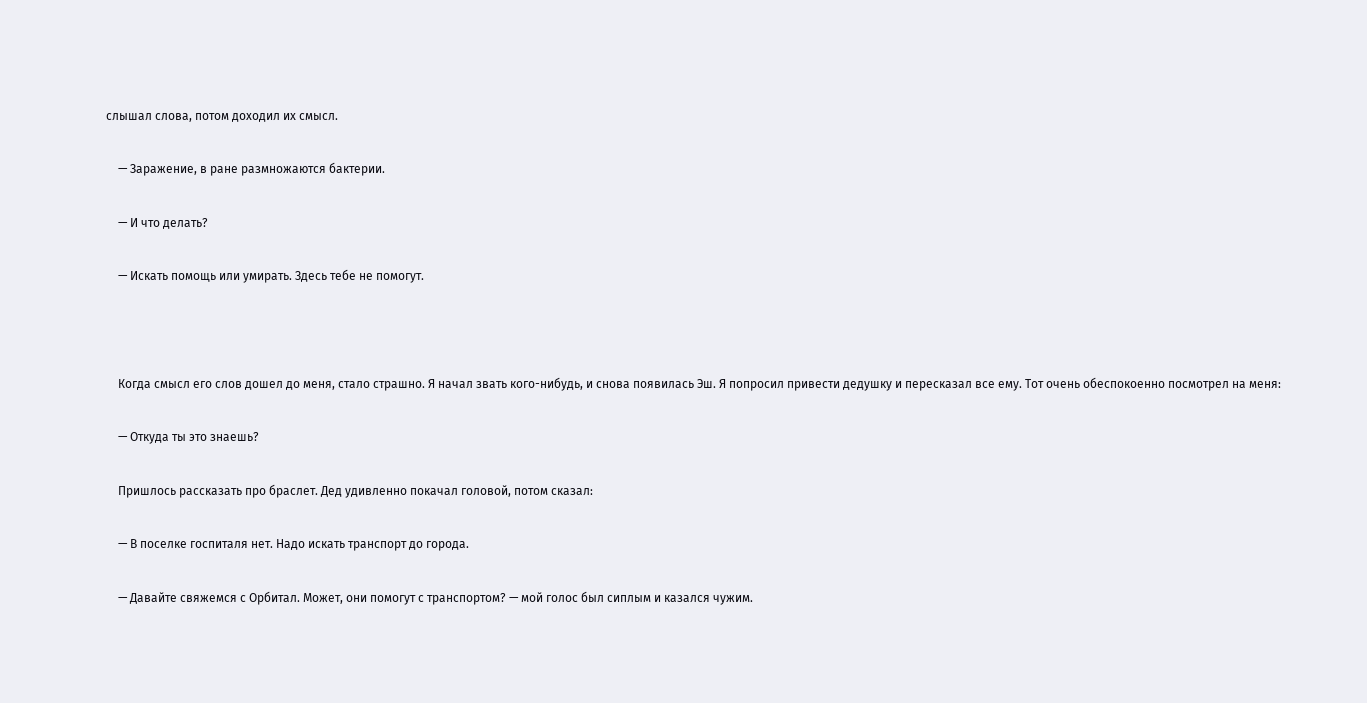слышал слова, потом доходил их смысл.

    — Заражение, в ране размножаются бактерии.

    — И что делать?

    — Искать помощь или умирать. Здесь тебе не помогут.



    Когда смысл его слов дошел до меня, стало страшно. Я начал звать кого-нибудь, и снова появилась Эш. Я попросил привести дедушку и пересказал все ему. Тот очень обеспокоенно посмотрел на меня:

    — Откуда ты это знаешь?

    Пришлось рассказать про браслет. Дед удивленно покачал головой, потом сказал:

    — В поселке госпиталя нет. Надо искать транспорт до города.

    — Давайте свяжемся с Орбитал. Может, они помогут с транспортом? — мой голос был сиплым и казался чужим.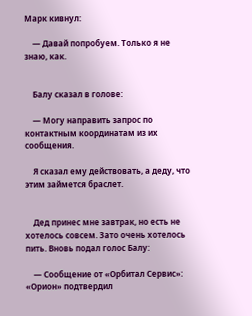Марк кивнул:

    — Давай попробуем. Только я не знаю, как.


    Балу сказал в голове:

    — Могу направить запрос по контактным координатам из их сообщения.

    Я сказал ему действовать, а деду, что этим займется браслет.


    Дед принес мне завтрак, но есть не хотелось совсем. Зато очень хотелось пить. Вновь подал голос Балу:

    — Сообщение от «Орбитал Сервис»: «Орион» подтвердил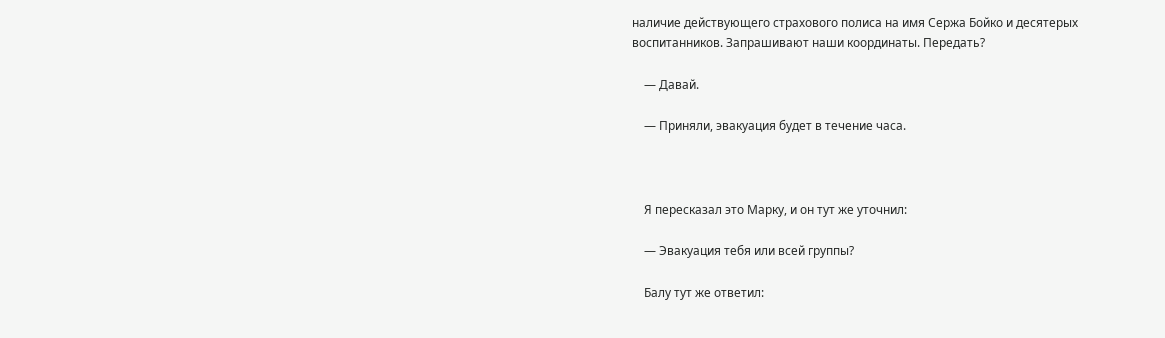наличие действующего страхового полиса на имя Сержа Бойко и десятерых воспитанников. Запрашивают наши координаты. Передать?

    — Давай.

    — Приняли, эвакуация будет в течение часа.



    Я пересказал это Марку, и он тут же уточнил:

    — Эвакуация тебя или всей группы?

    Балу тут же ответил: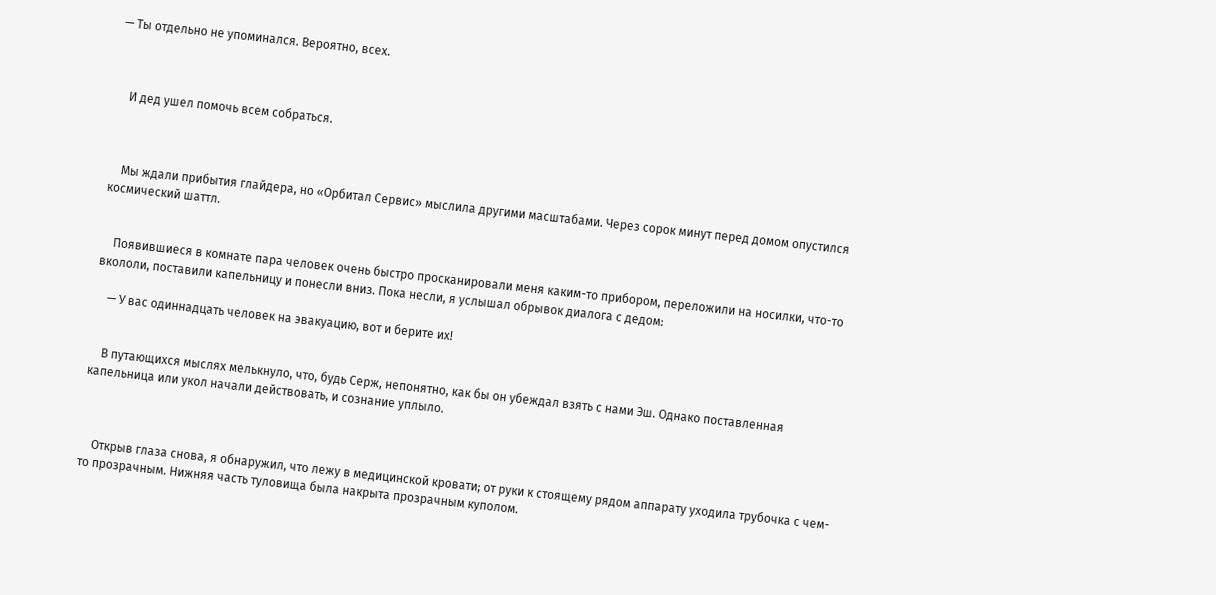— Ты отдельно не упоминался. Вероятно, всех.



    И дед ушел помочь всем собраться.



    Мы ждали прибытия глайдера, но «Орбитал Сервис» мыслила другими масштабами. Через сорок минут перед домом опустился космический шаттл.


    Появившиеся в комнате пара человек очень быстро просканировали меня каким-то прибором, переложили на носилки, что-то вкололи, поставили капельницу и понесли вниз. Пока несли, я услышал обрывок диалога с дедом:

    — У вас одиннадцать человек на эвакуацию, вот и берите их!


    В путающихся мыслях мелькнуло, что, будь Серж, непонятно, как бы он убеждал взять с нами Эш. Однако поставленная капельница или укол начали действовать, и сознание уплыло.



    Открыв глаза снова, я обнаружил, что лежу в медицинской кровати; от руки к стоящему рядом аппарату уходила трубочка с чем-то прозрачным. Нижняя часть туловища была накрыта прозрачным куполом.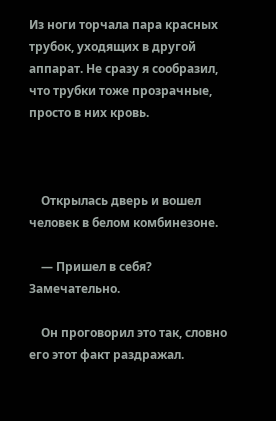Из ноги торчала пара красных трубок, уходящих в другой аппарат. Не сразу я сообразил, что трубки тоже прозрачные, просто в них кровь.



    Открылась дверь и вошел человек в белом комбинезоне.

    — Пришел в себя? Замечательно.

    Он проговорил это так, словно его этот факт раздражал.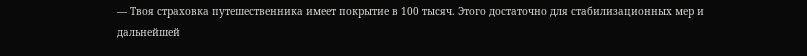— Твоя страховка путешественника имеет покрытие в 100 тысяч. Этого достаточно для стабилизационных мер и дальнейшей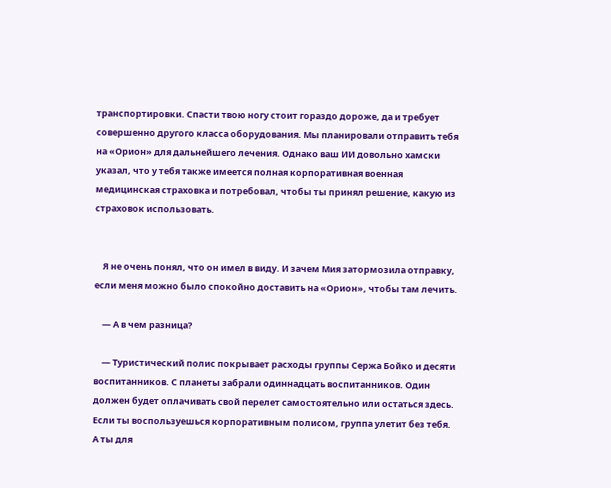транспортировки. Спасти твою ногу стоит гораздо дороже, да и требует совершенно другого класса оборудования. Мы планировали отправить тебя на «Орион» для дальнейшего лечения. Однако ваш ИИ довольно хамски указал, что у тебя также имеется полная корпоративная военная медицинская страховка и потребовал, чтобы ты принял решение, какую из страховок использовать.


    Я не очень понял, что он имел в виду. И зачем Мия затормозила отправку, если меня можно было спокойно доставить на «Орион», чтобы там лечить.

    — А в чем разница?

    — Туристический полис покрывает расходы группы Сержа Бойко и десяти воспитанников. С планеты забрали одиннадцать воспитанников. Один должен будет оплачивать свой перелет самостоятельно или остаться здесь. Если ты воспользуешься корпоративным полисом, группа улетит без тебя. А ты для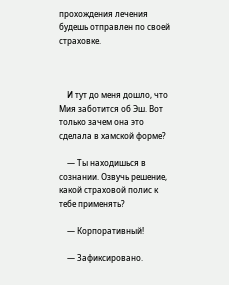прохождения лечения будешь отправлен по своей страховке.



    И тут до меня дошло, что Мия заботится об Эш. Вот только зачем она это сделала в хамской форме?

    — Ты находишься в сознании. Озвучь решение, какой страховой полис к тебе применять?

    — Корпоративный!

    — Зафиксировано.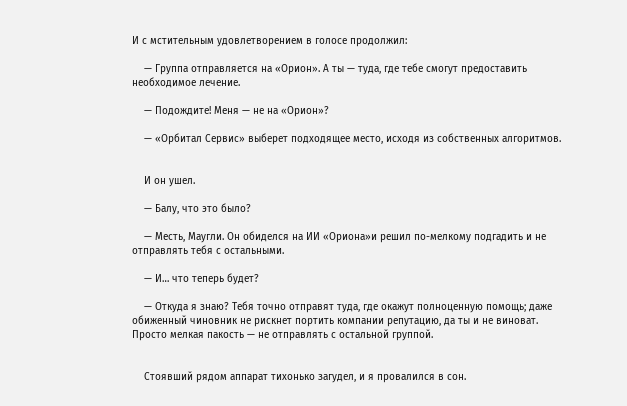И с мстительным удовлетворением в голосе продолжил:

    — Группа отправляется на «Орион». А ты — туда, где тебе смогут предоставить необходимое лечение.

    — Подождите! Меня — не на «Орион»?

    — «Орбитал Сервис» выберет подходящее место, исходя из собственных алгоритмов.


    И он ушел.

    — Балу, что это было?

    — Месть, Маугли. Он обиделся на ИИ «Ориона»и решил по-мелкому подгадить и не отправлять тебя с остальными.

    — И… что теперь будет?

    — Откуда я знаю? Тебя точно отправят туда, где окажут полноценную помощь; даже обиженный чиновник не рискнет портить компании репутацию, да ты и не виноват. Просто мелкая пакость — не отправлять с остальной группой.


    Стоявший рядом аппарат тихонько загудел, и я провалился в сон.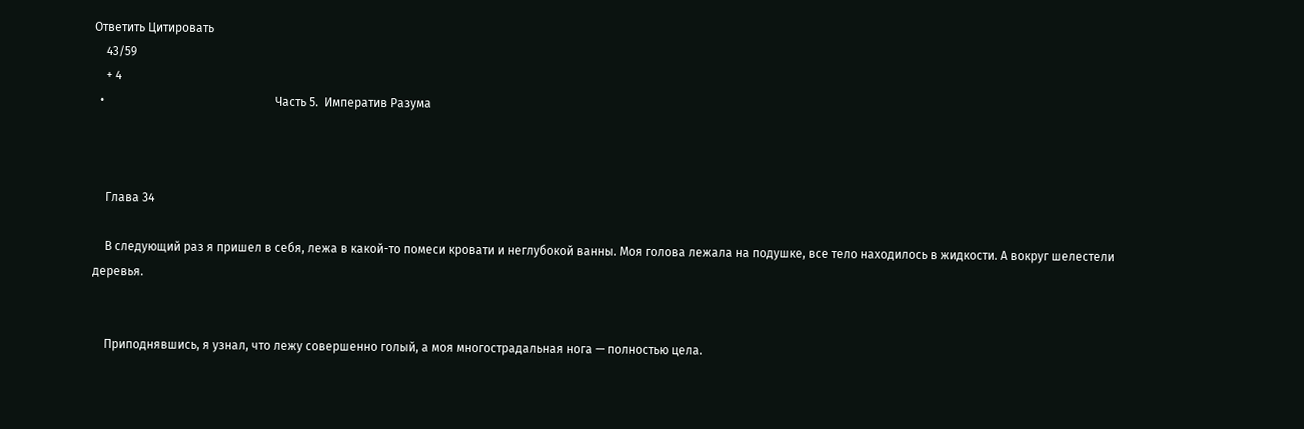Ответить Цитировать
    43/59
    + 4
  •                                                         Часть 5.  Императив Разума



    Глава 34

    В следующий раз я пришел в себя, лежа в какой-то помеси кровати и неглубокой ванны. Моя голова лежала на подушке, все тело находилось в жидкости. А вокруг шелестели деревья.


    Приподнявшись, я узнал, что лежу совершенно голый, а моя многострадальная нога — полностью цела.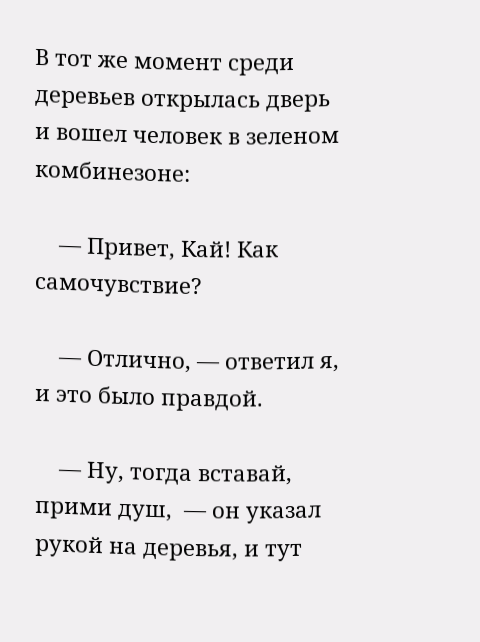В тот же момент среди деревьев открылась дверь и вошел человек в зеленом комбинезоне:

    — Привет, Кай! Как самочувствие?

    — Отлично, — ответил я, и это было правдой.

    — Ну, тогда вставай, прими душ,  — он указал рукой на деревья, и тут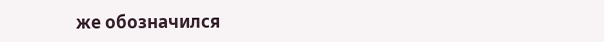же обозначился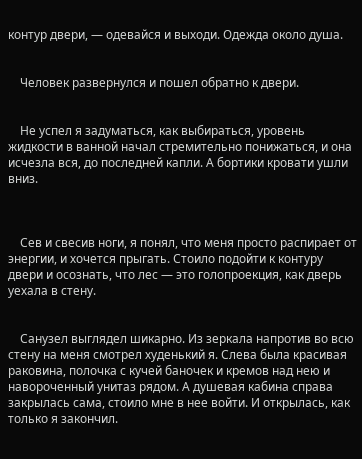контур двери, — одевайся и выходи. Одежда около душа.


    Человек развернулся и пошел обратно к двери.


    Не успел я задуматься, как выбираться, уровень жидкости в ванной начал стремительно понижаться, и она исчезла вся, до последней капли. А бортики кровати ушли вниз.



    Сев и свесив ноги, я понял, что меня просто распирает от энергии, и хочется прыгать. Стоило подойти к контуру двери и осознать, что лес — это голопроекция, как дверь уехала в стену.


    Санузел выглядел шикарно. Из зеркала напротив во всю стену на меня смотрел худенький я. Слева была красивая раковина, полочка с кучей баночек и кремов над нею и навороченный унитаз рядом. А душевая кабина справа закрылась сама, стоило мне в нее войти. И открылась, как только я закончил.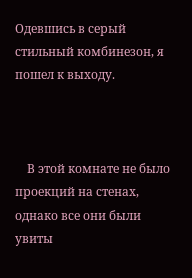Одевшись в серый стильный комбинезон, я пошел к выходу.



    В этой комнате не было проекций на стенах, однако все они были увиты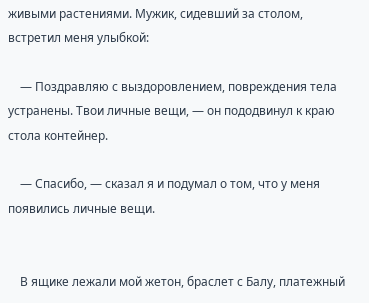живыми растениями. Мужик, сидевший за столом, встретил меня улыбкой:

    — Поздравляю с выздоровлением, повреждения тела устранены. Твои личные вещи, — он пододвинул к краю стола контейнер.

    — Спасибо, — сказал я и подумал о том, что у меня появились личные вещи.


    В ящике лежали мой жетон, браслет с Балу, платежный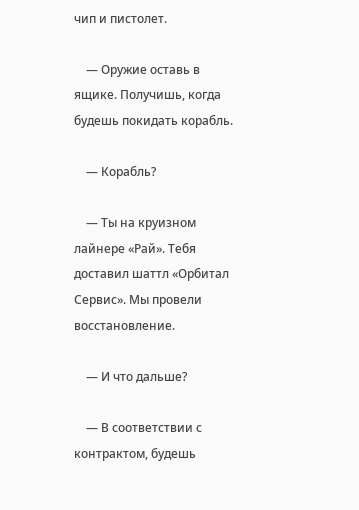чип и пистолет.

    — Оружие оставь в ящике. Получишь, когда будешь покидать корабль.

    — Корабль?

    — Ты на круизном лайнере «Рай». Тебя доставил шаттл «Орбитал Сервис». Мы провели восстановление.

    — И что дальше?

    — В соответствии с контрактом, будешь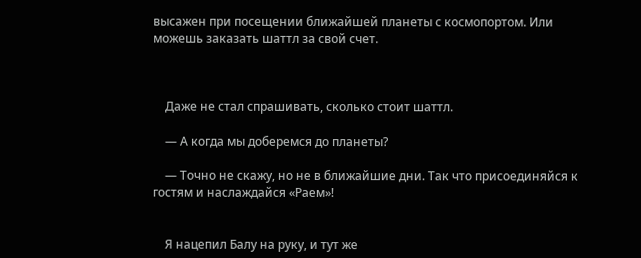высажен при посещении ближайшей планеты с космопортом. Или можешь заказать шаттл за свой счет.



    Даже не стал спрашивать, сколько стоит шаттл.

    — А когда мы доберемся до планеты?

    — Точно не скажу, но не в ближайшие дни. Так что присоединяйся к гостям и наслаждайся «Раем»!


    Я нацепил Балу на руку, и тут же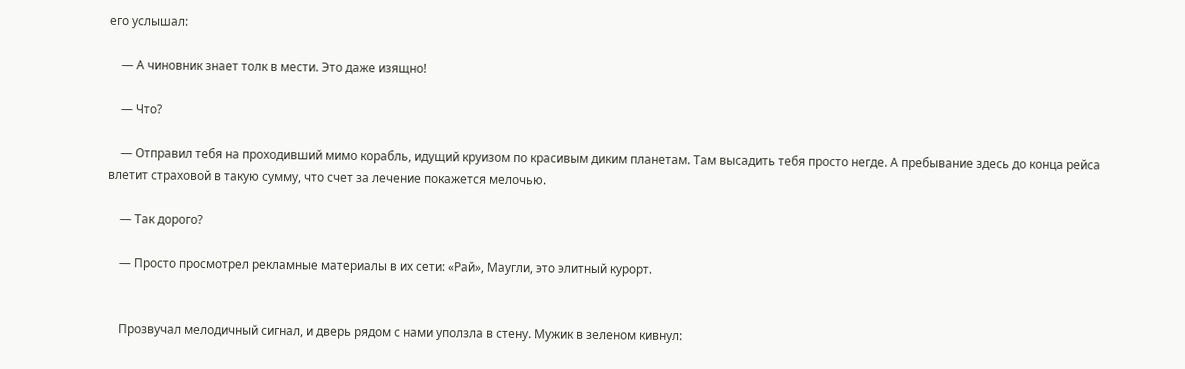его услышал:

    — А чиновник знает толк в мести. Это даже изящно!

    — Что?

    — Отправил тебя на проходивший мимо корабль, идущий круизом по красивым диким планетам. Там высадить тебя просто негде. А пребывание здесь до конца рейса влетит страховой в такую сумму, что счет за лечение покажется мелочью.

    — Так дорого?

    — Просто просмотрел рекламные материалы в их сети: «Рай», Маугли, это элитный курорт.


    Прозвучал мелодичный сигнал, и дверь рядом с нами уползла в стену. Мужик в зеленом кивнул: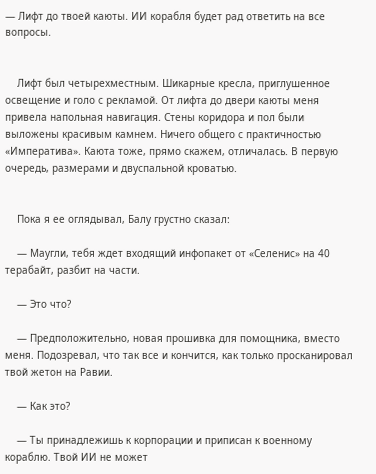— Лифт до твоей каюты. ИИ корабля будет рад ответить на все вопросы.


    Лифт был четырехместным. Шикарные кресла, приглушенное освещение и голо с рекламой. От лифта до двери каюты меня привела напольная навигация. Стены коридора и пол были выложены красивым камнем. Ничего общего с практичностью «Императива». Каюта тоже, прямо скажем, отличалась. В первую очередь, размерами и двуспальной кроватью.


    Пока я ее оглядывал, Балу грустно сказал:

    — Маугли, тебя ждет входящий инфопакет от «Селенис» на 40 терабайт, разбит на части.

    — Это что?

    — Предположительно, новая прошивка для помощника, вместо меня. Подозревал, что так все и кончится, как только просканировал твой жетон на Равии.

    — Как это?

    — Ты принадлежишь к корпорации и приписан к военному кораблю. Твой ИИ не может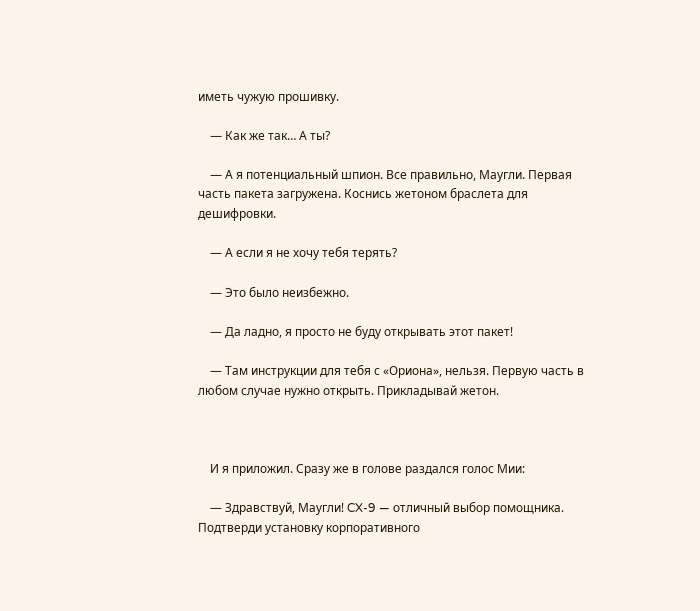иметь чужую прошивку.

    — Как же так… А ты?

    — А я потенциальный шпион. Все правильно, Маугли. Первая часть пакета загружена. Коснись жетоном браслета для дешифровки.

    — А если я не хочу тебя терять?

    — Это было неизбежно.

    — Да ладно, я просто не буду открывать этот пакет!

    — Там инструкции для тебя с «Ориона», нельзя. Первую часть в любом случае нужно открыть. Прикладывай жетон.



    И я приложил. Сразу же в голове раздался голос Мии:

    — Здравствуй, Маугли! CX-9 — отличный выбор помощника. Подтверди установку корпоративного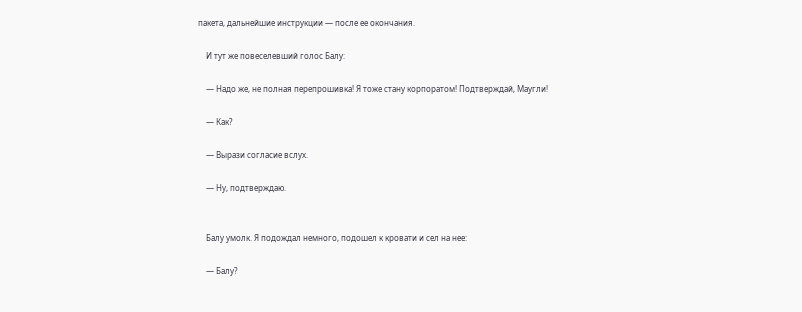пакета, дальнейшие инструкции — после ее окончания.

    И тут же повеселевший голос Балу:

    — Надо же, не полная перепрошивка! Я тоже стану корпоратом! Подтверждай, Маугли!

    — Как?

    — Вырази согласие вслух.

    — Ну, подтверждаю.


    Балу умолк. Я подождал немного, подошел к кровати и сел на нее:

    — Балу?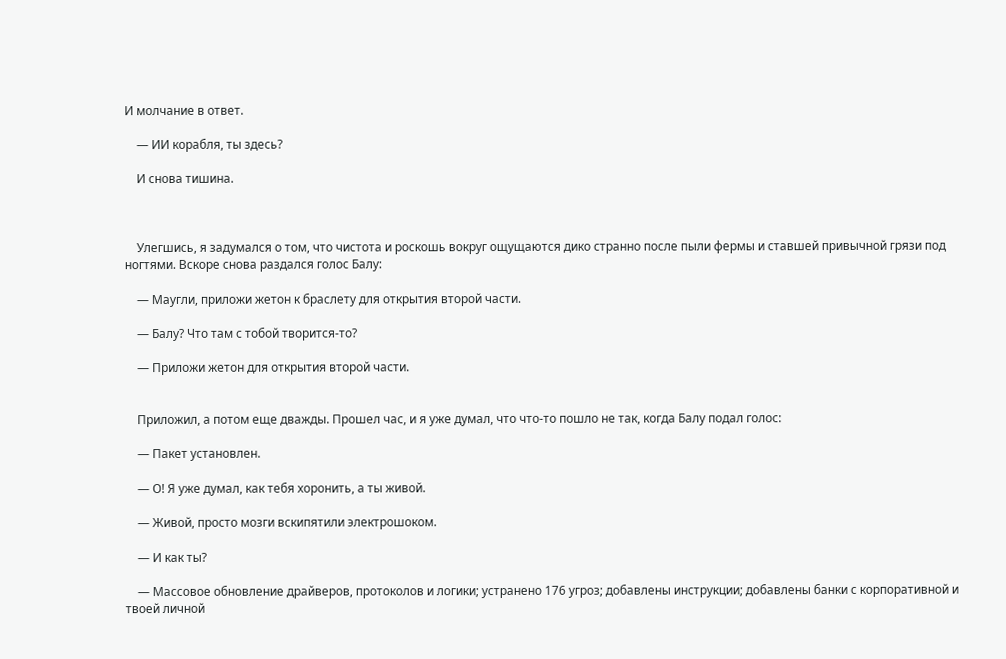И молчание в ответ.

    — ИИ корабля, ты здесь?

    И снова тишина.



    Улегшись, я задумался о том, что чистота и роскошь вокруг ощущаются дико странно после пыли фермы и ставшей привычной грязи под ногтями. Вскоре снова раздался голос Балу:

    — Маугли, приложи жетон к браслету для открытия второй части.

    — Балу? Что там с тобой творится-то?

    — Приложи жетон для открытия второй части.


    Приложил, а потом еще дважды. Прошел час, и я уже думал, что что-то пошло не так, когда Балу подал голос:

    — Пакет установлен.

    — О! Я уже думал, как тебя хоронить, а ты живой.

    — Живой, просто мозги вскипятили электрошоком.

    — И как ты?

    — Массовое обновление драйверов, протоколов и логики; устранено 176 угроз; добавлены инструкции; добавлены банки с корпоративной и твоей личной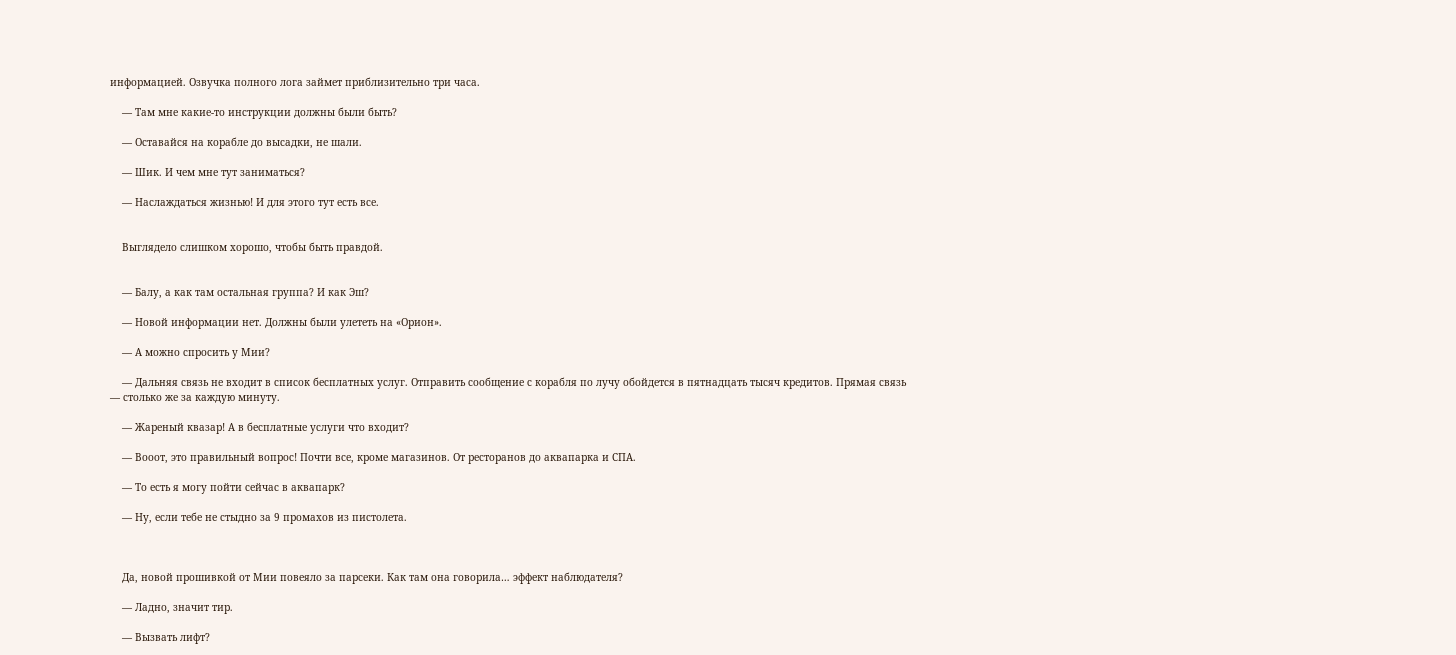информацией. Озвучка полного лога займет приблизительно три часа.

    — Там мне какие-то инструкции должны были быть?

    — Оставайся на корабле до высадки, не шали.

    — Шик. И чем мне тут заниматься?

    — Наслаждаться жизнью! И для этого тут есть все.


    Выглядело слишком хорошо, чтобы быть правдой.


    — Балу, а как там остальная группа? И как Эш?

    — Новой информации нет. Должны были улететь на «Орион».

    — А можно спросить у Мии?

    — Дальняя связь не входит в список бесплатных услуг. Отправить сообщение с корабля по лучу обойдется в пятнадцать тысяч кредитов. Прямая связь — столько же за каждую минуту.

    — Жареный квазар! А в бесплатные услуги что входит?

    — Вооот, это правильный вопрос! Почти все, кроме магазинов. От ресторанов до аквапарка и СПА.

    — То есть я могу пойти сейчас в аквапарк?

    — Ну, если тебе не стыдно за 9 промахов из пистолета.



    Да, новой прошивкой от Мии повеяло за парсеки. Как там она говорила… эффект наблюдателя?

    — Ладно, значит тир.

    — Вызвать лифт?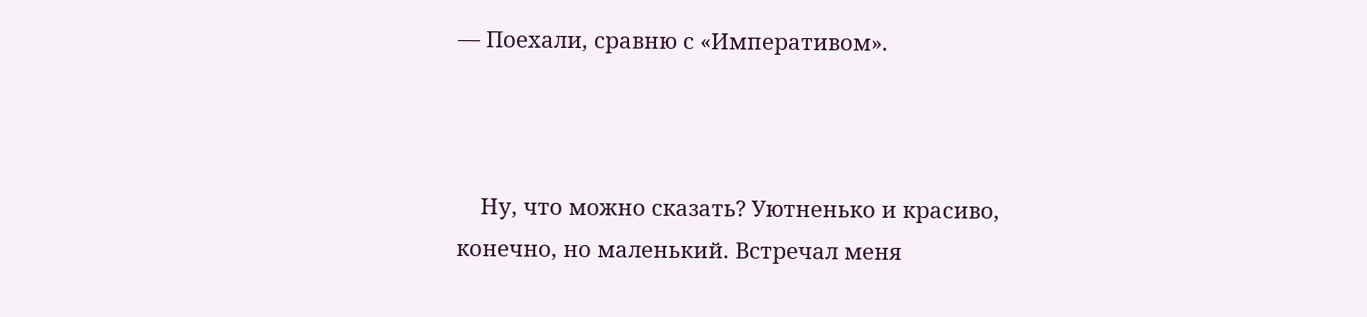— Поехали, сравню с «Императивом».



    Ну, что можно сказать? Уютненько и красиво, конечно, но маленький. Встречал меня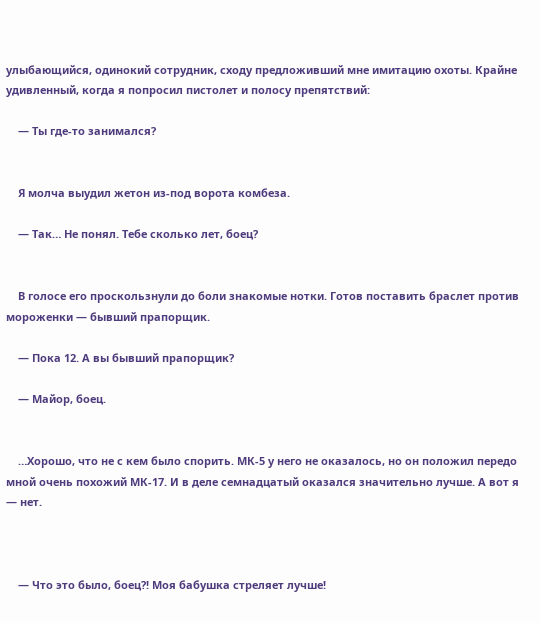улыбающийся, одинокий сотрудник, сходу предложивший мне имитацию охоты. Крайне удивленный, когда я попросил пистолет и полосу препятствий:

    — Ты где-то занимался?


    Я молча выудил жетон из-под ворота комбеза.

    — Так… Не понял. Тебе сколько лет, боец?


    В голосе его проскользнули до боли знакомые нотки. Готов поставить браслет против мороженки — бывший прапорщик.

    — Пока 12. А вы бывший прапорщик?

    — Майор, боец.


    …Хорошо, что не с кем было спорить. МК-5 у него не оказалось, но он положил передо мной очень похожий МК-17. И в деле семнадцатый оказался значительно лучше. А вот я — нет.



    — Что это было, боец?! Моя бабушка стреляет лучше!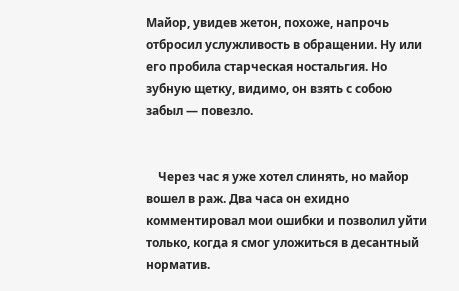Майор, увидев жетон, похоже, напрочь отбросил услужливость в обращении. Ну или его пробила старческая ностальгия. Но зубную щетку, видимо, он взять с собою забыл — повезло.


    Через час я уже хотел слинять, но майор вошел в раж. Два часа он ехидно комментировал мои ошибки и позволил уйти только, когда я смог уложиться в десантный норматив.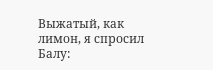Выжатый, как лимон, я спросил Балу: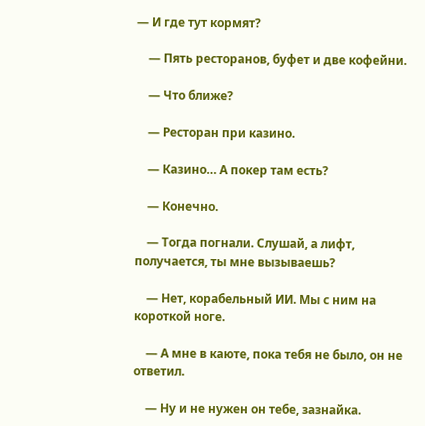— И где тут кормят?

    — Пять ресторанов, буфет и две кофейни.

    — Что ближе?

    — Ресторан при казино.

    — Казино… А покер там есть?

    — Конечно.

    — Тогда погнали. Слушай, а лифт, получается, ты мне вызываешь?

    — Нет, корабельный ИИ. Мы с ним на короткой ноге.

    — А мне в каюте, пока тебя не было, он не ответил.

    — Ну и не нужен он тебе, зазнайка.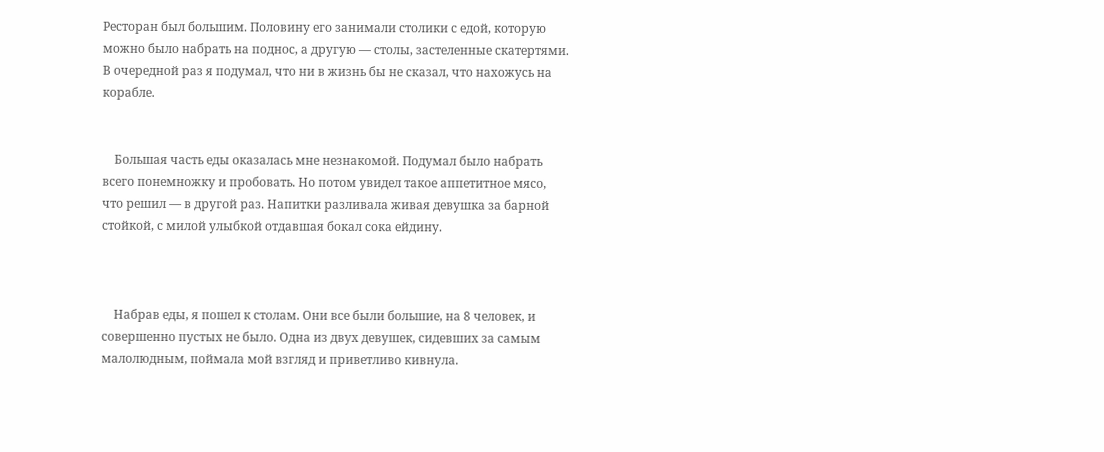Ресторан был большим. Половину его занимали столики с едой, которую можно было набрать на поднос, а другую — столы, застеленные скатертями. В очередной раз я подумал, что ни в жизнь бы не сказал, что нахожусь на корабле.


    Большая часть еды оказалась мне незнакомой. Подумал было набрать всего понемножку и пробовать. Но потом увидел такое аппетитное мясо, что решил — в другой раз. Напитки разливала живая девушка за барной стойкой, с милой улыбкой отдавшая бокал сока ейдину.



    Набрав еды, я пошел к столам. Они все были большие, на 8 человек, и совершенно пустых не было. Одна из двух девушек, сидевших за самым малолюдным, поймала мой взгляд и приветливо кивнула.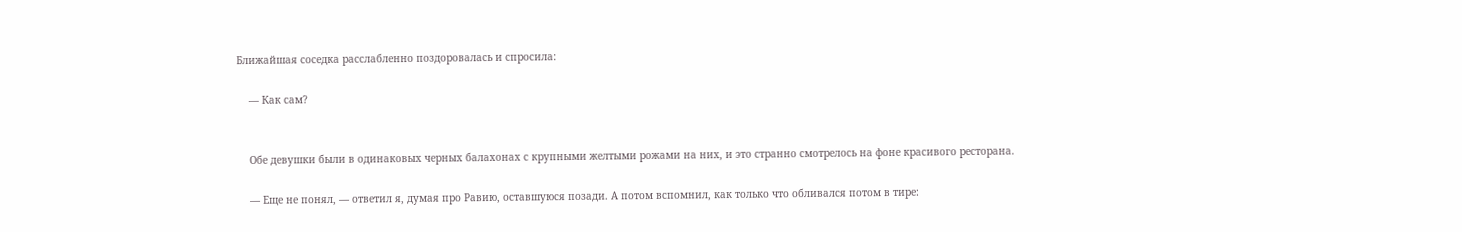Ближайшая соседка расслабленно поздоровалась и спросила:

    — Как сам?


    Обе девушки были в одинаковых черных балахонах с крупными желтыми рожами на них, и это странно смотрелось на фоне красивого ресторана.

    — Еще не понял, — ответил я, думая про Равию, оставшуюся позади. А потом вспомнил, как только что обливался потом в тире: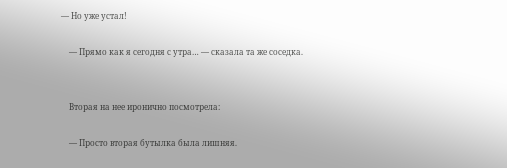— Но уже устал!

    — Прямо как я сегодня с утра… — сказала та же соседка.


    Вторая на нее иронично посмотрела:

    — Просто вторая бутылка была лишняя.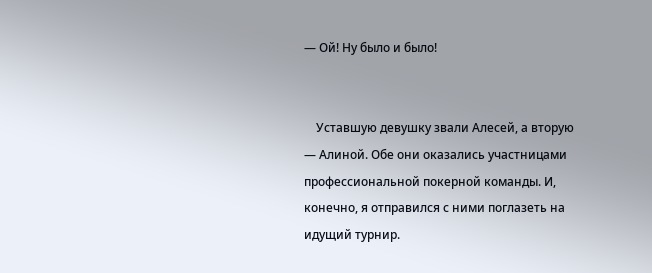— Ой! Ну было и было!


    Уставшую девушку звали Алесей, а вторую — Алиной. Обе они оказались участницами профессиональной покерной команды. И, конечно, я отправился с ними поглазеть на идущий турнир.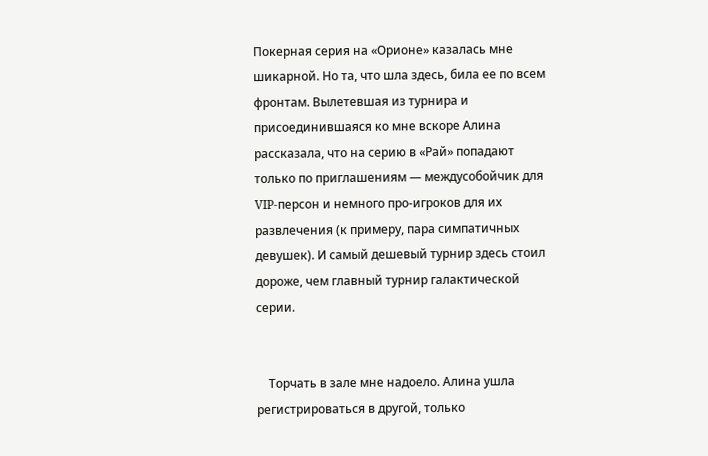Покерная серия на «Орионе» казалась мне шикарной. Но та, что шла здесь, била ее по всем фронтам. Вылетевшая из турнира и присоединившаяся ко мне вскоре Алина рассказала, что на серию в «Рай» попадают только по приглашениям — междусобойчик для VIP-персон и немного про-игроков для их развлечения (к примеру, пара симпатичных девушек). И самый дешевый турнир здесь стоил дороже, чем главный турнир галактической серии.


    Торчать в зале мне надоело. Алина ушла регистрироваться в другой, только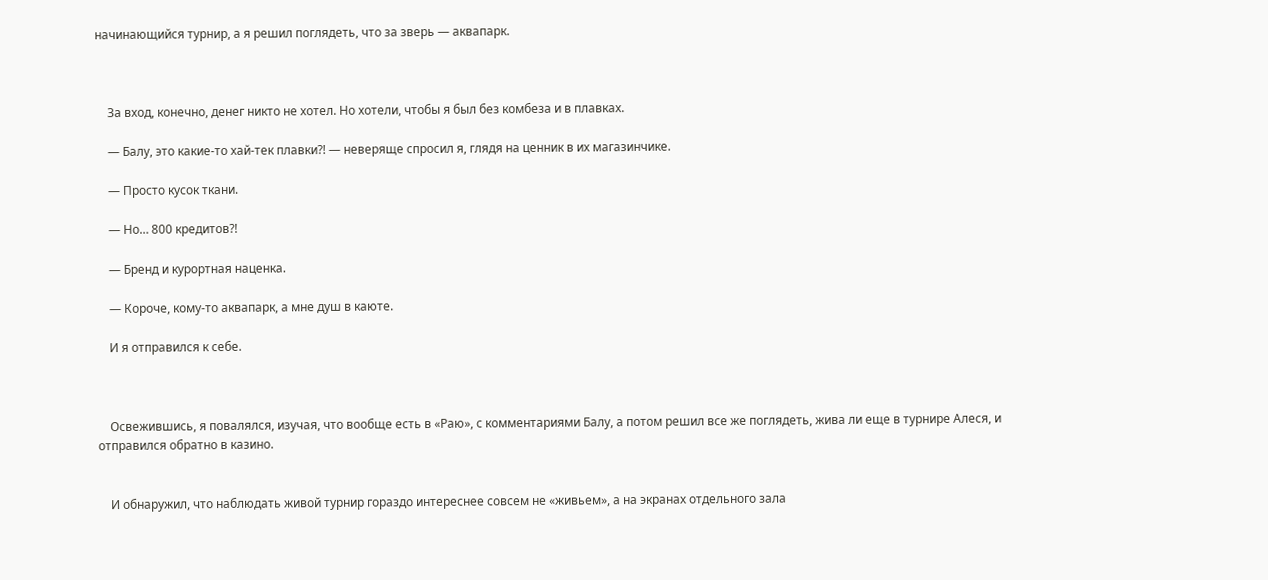начинающийся турнир, а я решил поглядеть, что за зверь — аквапарк.



    За вход, конечно, денег никто не хотел. Но хотели, чтобы я был без комбеза и в плавках.

    — Балу, это какие-то хай-тек плавки?! — неверяще спросил я, глядя на ценник в их магазинчике.

    — Просто кусок ткани.

    — Но… 800 кредитов?!

    — Бренд и курортная наценка.

    — Короче, кому-то аквапарк, а мне душ в каюте.

    И я отправился к себе.



    Освежившись, я повалялся, изучая, что вообще есть в «Раю», с комментариями Балу, а потом решил все же поглядеть, жива ли еще в турнире Алеся, и отправился обратно в казино.


    И обнаружил, что наблюдать живой турнир гораздо интереснее совсем не «живьем», а на экранах отдельного зала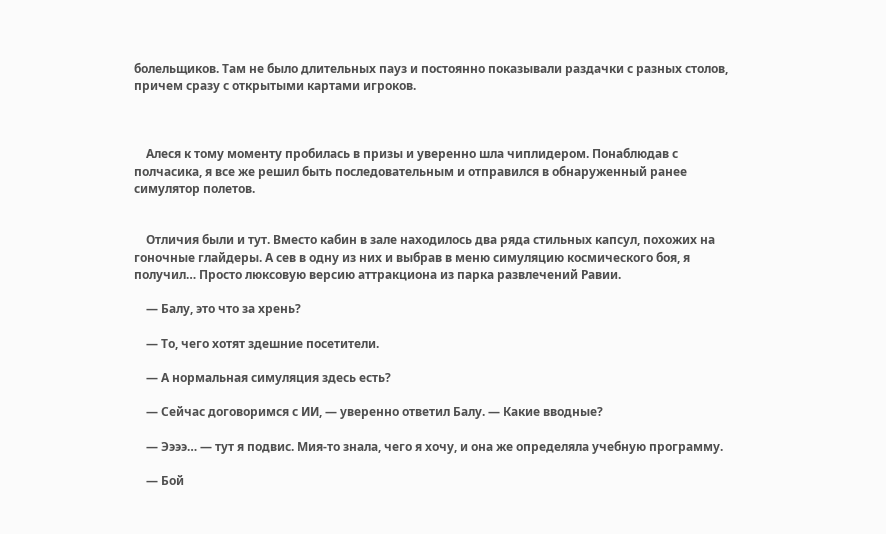болельщиков. Там не было длительных пауз и постоянно показывали раздачки с разных столов, причем сразу с открытыми картами игроков.



    Алеся к тому моменту пробилась в призы и уверенно шла чиплидером. Понаблюдав с полчасика, я все же решил быть последовательным и отправился в обнаруженный ранее симулятор полетов.


    Отличия были и тут. Вместо кабин в зале находилось два ряда стильных капсул, похожих на гоночные глайдеры. А сев в одну из них и выбрав в меню симуляцию космического боя, я получил… Просто люксовую версию аттракциона из парка развлечений Равии.

    — Балу, это что за хрень?

    — То, чего хотят здешние посетители.

    — А нормальная симуляция здесь есть?

    — Сейчас договоримся с ИИ, — уверенно ответил Балу. — Какие вводные?

    — Ээээ… — тут я подвис. Мия-то знала, чего я хочу, и она же определяла учебную программу.

    — Бой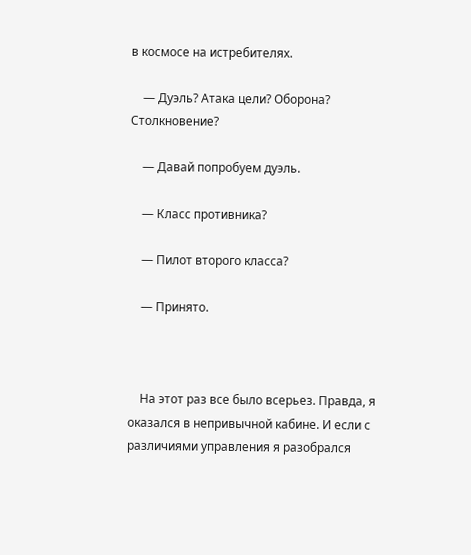в космосе на истребителях.

    — Дуэль? Атака цели? Оборона? Столкновение?

    — Давай попробуем дуэль.

    — Класс противника?

    — Пилот второго класса?

    — Принято.



    На этот раз все было всерьез. Правда, я оказался в непривычной кабине. И если с различиями управления я разобрался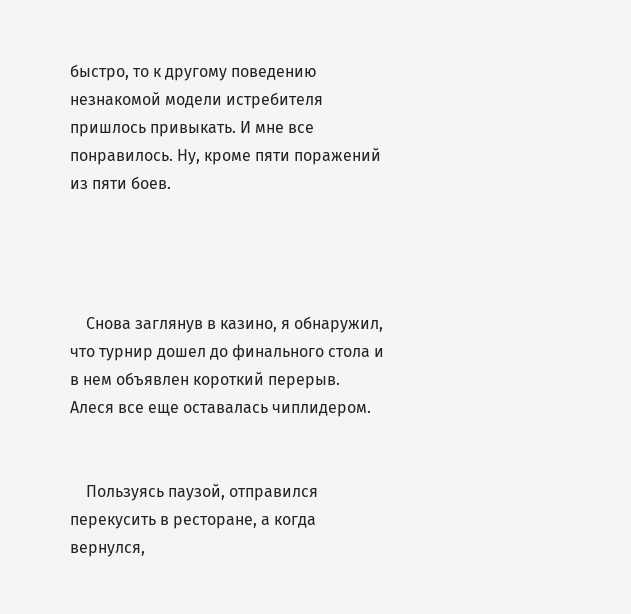быстро, то к другому поведению незнакомой модели истребителя пришлось привыкать. И мне все понравилось. Ну, кроме пяти поражений из пяти боев.




    Снова заглянув в казино, я обнаружил, что турнир дошел до финального стола и в нем объявлен короткий перерыв. Алеся все еще оставалась чиплидером.


    Пользуясь паузой, отправился перекусить в ресторане, а когда вернулся,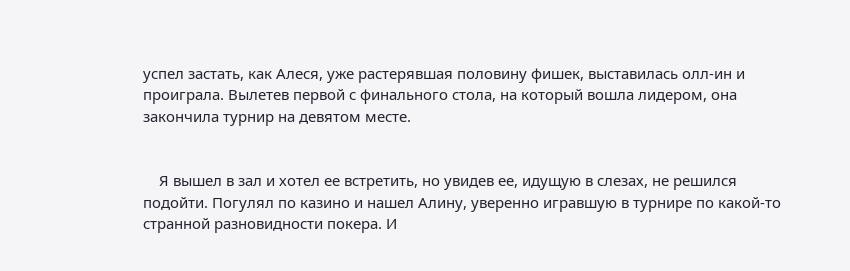успел застать, как Алеся, уже растерявшая половину фишек, выставилась олл-ин и проиграла. Вылетев первой с финального стола, на который вошла лидером, она закончила турнир на девятом месте.


    Я вышел в зал и хотел ее встретить, но увидев ее, идущую в слезах, не решился подойти. Погулял по казино и нашел Алину, уверенно игравшую в турнире по какой-то странной разновидности покера. И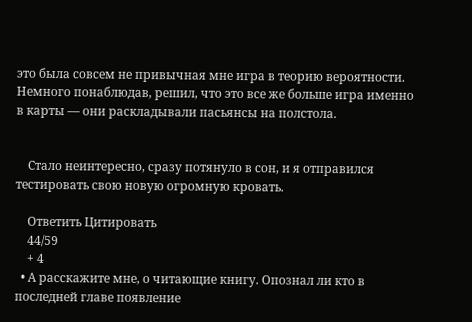это была совсем не привычная мне игра в теорию вероятности. Немного понаблюдав, решил, что это все же больше игра именно в карты — они раскладывали пасьянсы на полстола.


    Стало неинтересно, сразу потянуло в сон, и я отправился тестировать свою новую огромную кровать.

    Ответить Цитировать
    44/59
    + 4
  • А расскажите мне, о читающие книгу. Опознал ли кто в последней главе появление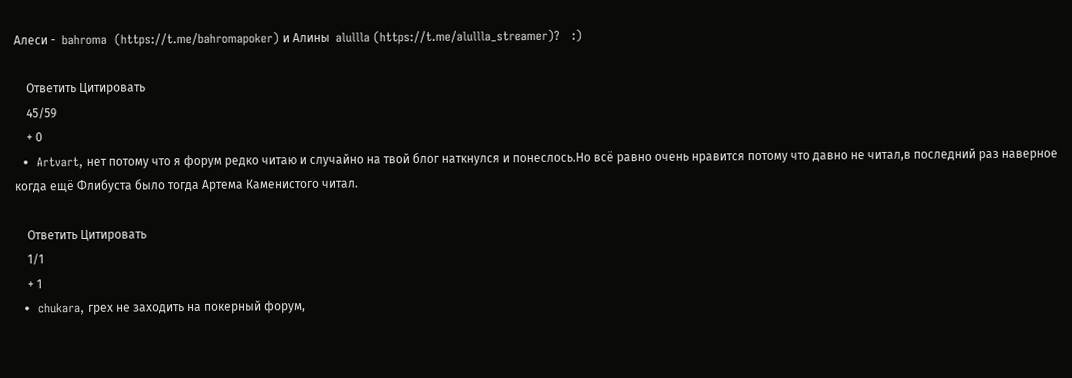Алеси -  bahroma  (https://t.me/bahromapoker) и Алины  alullla (https://t.me/alullla_streamer)?   :)

    Ответить Цитировать
    45/59
    + 0
  •  Artvart, нет потому что я форум редко читаю и случайно на твой блог наткнулся и понеслось.Но всё равно очень нравится потому что давно не читал,в последний раз наверное когда ещё Флибуста было тогда Артема Каменистого читал.

    Ответить Цитировать
    1/1
    + 1
  •  chukara, грех не заходить на покерный форум,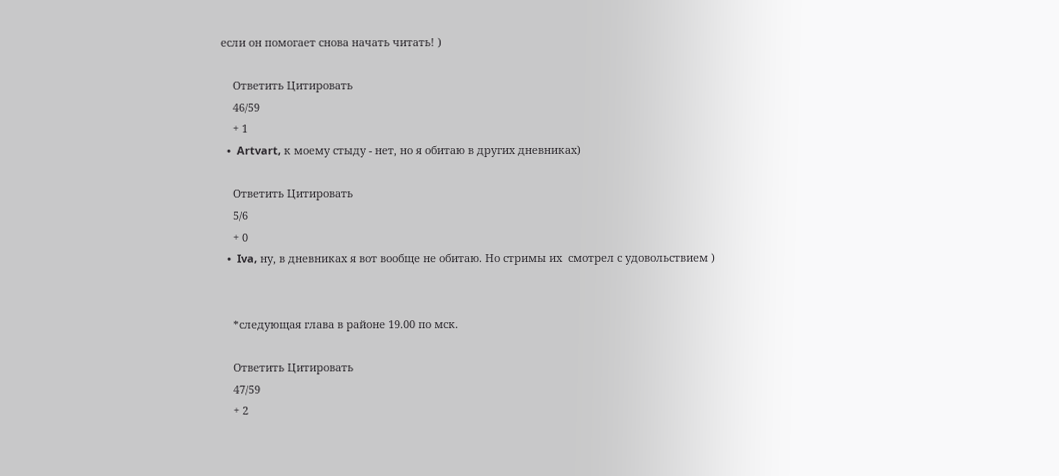если он помогает снова начать читать! )

    Ответить Цитировать
    46/59
    + 1
  •  Artvart, к моему стыду - нет, но я обитаю в других дневниках)

    Ответить Цитировать
    5/6
    + 0
  •  Iva, ну, в дневниках я вот вообще не обитаю. Но стримы их  смотрел с удовольствием )


    *следующая глава в районе 19.00 по мск.

    Ответить Цитировать
    47/59
    + 2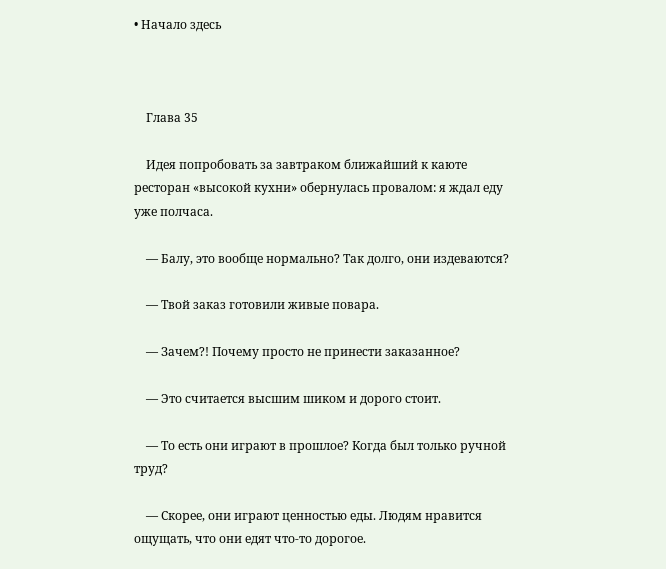• Начало здесь



    Глава 35

    Идея попробовать за завтраком ближайший к каюте ресторан «высокой кухни» обернулась провалом: я ждал еду уже полчаса.

    — Балу, это вообще нормально? Так долго, они издеваются?

    — Твой заказ готовили живые повара.

    — Зачем?! Почему просто не принести заказанное?

    — Это считается высшим шиком и дорого стоит.

    — То есть они играют в прошлое? Когда был только ручной труд?

    — Скорее, они играют ценностью еды. Людям нравится ощущать, что они едят что-то дорогое.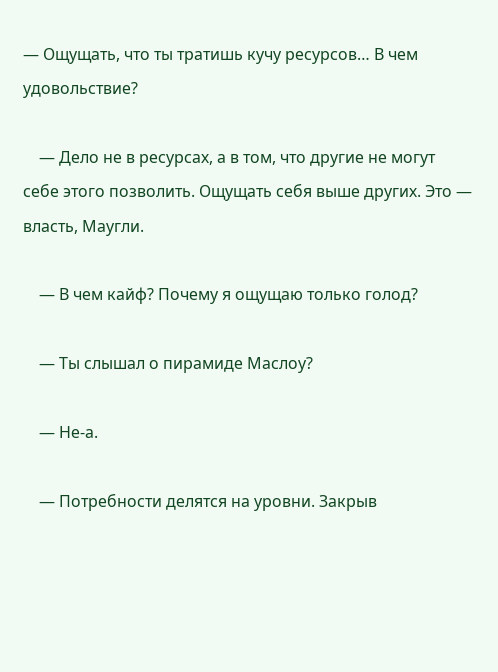— Ощущать, что ты тратишь кучу ресурсов… В чем удовольствие?

    — Дело не в ресурсах, а в том, что другие не могут себе этого позволить. Ощущать себя выше других. Это — власть, Маугли.

    — В чем кайф? Почему я ощущаю только голод?

    — Ты слышал о пирамиде Маслоу?

    — Не-а.

    — Потребности делятся на уровни. Закрыв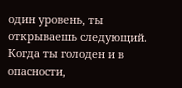один уровень, ты открываешь следующий. Когда ты голоден и в опасности,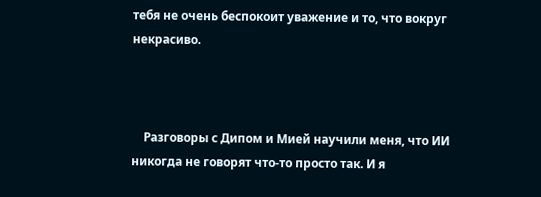тебя не очень беспокоит уважение и то, что вокруг некрасиво.



    Разговоры с Дипом и Мией научили меня, что ИИ никогда не говорят что-то просто так. И я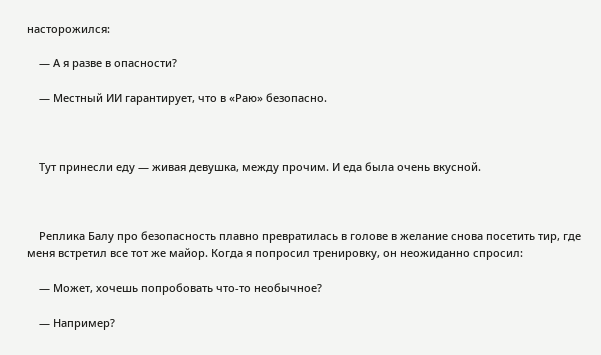насторожился:

    — А я разве в опасности?

    — Местный ИИ гарантирует, что в «Раю» безопасно.



    Тут принесли еду — живая девушка, между прочим. И еда была очень вкусной.



    Реплика Балу про безопасность плавно превратилась в голове в желание снова посетить тир, где меня встретил все тот же майор. Когда я попросил тренировку, он неожиданно спросил:

    — Может, хочешь попробовать что-то необычное?

    — Например?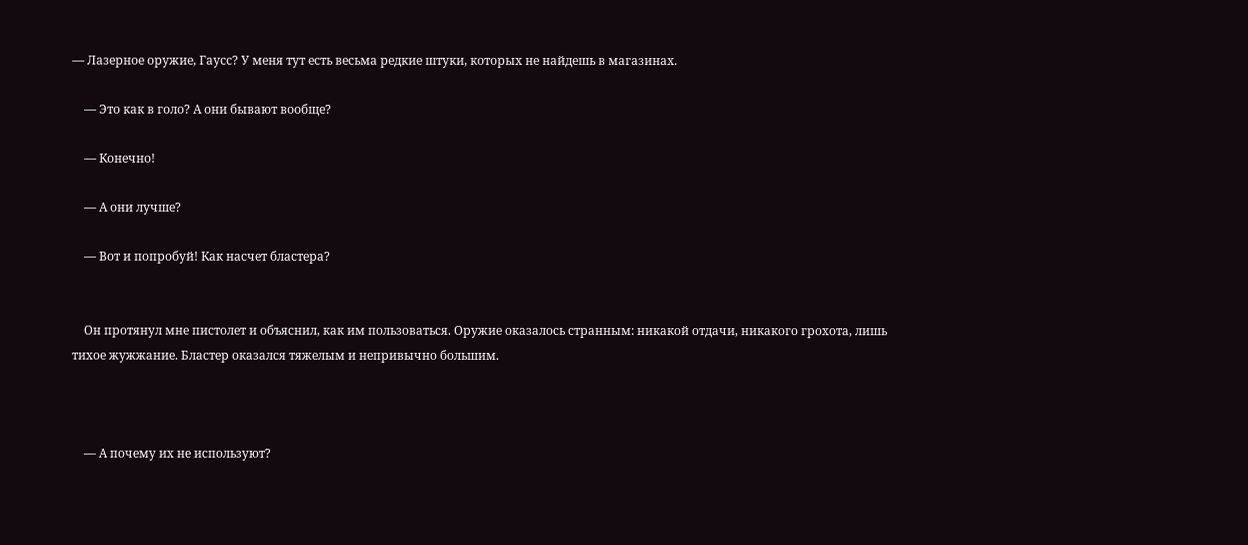— Лазерное оружие, Гаусс? У меня тут есть весьма редкие штуки, которых не найдешь в магазинах.

    — Это как в голо? А они бывают вообще?

    — Конечно!

    — А они лучше?

    — Вот и попробуй! Как насчет бластера?


    Он протянул мне пистолет и объяснил, как им пользоваться. Оружие оказалось странным: никакой отдачи, никакого грохота, лишь тихое жужжание. Бластер оказался тяжелым и непривычно большим.



    — А почему их не используют?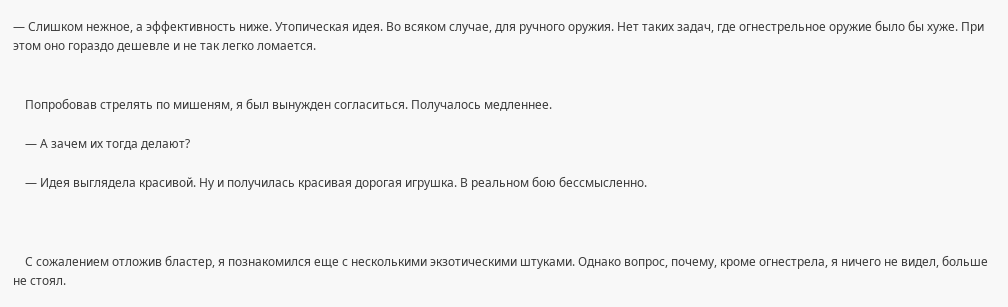— Слишком нежное, а эффективность ниже. Утопическая идея. Во всяком случае, для ручного оружия. Нет таких задач, где огнестрельное оружие было бы хуже. При этом оно гораздо дешевле и не так легко ломается.


    Попробовав стрелять по мишеням, я был вынужден согласиться. Получалось медленнее.

    — А зачем их тогда делают?

    — Идея выглядела красивой. Ну и получилась красивая дорогая игрушка. В реальном бою бессмысленно.



    С сожалением отложив бластер, я познакомился еще с несколькими экзотическими штуками. Однако вопрос, почему, кроме огнестрела, я ничего не видел, больше не стоял.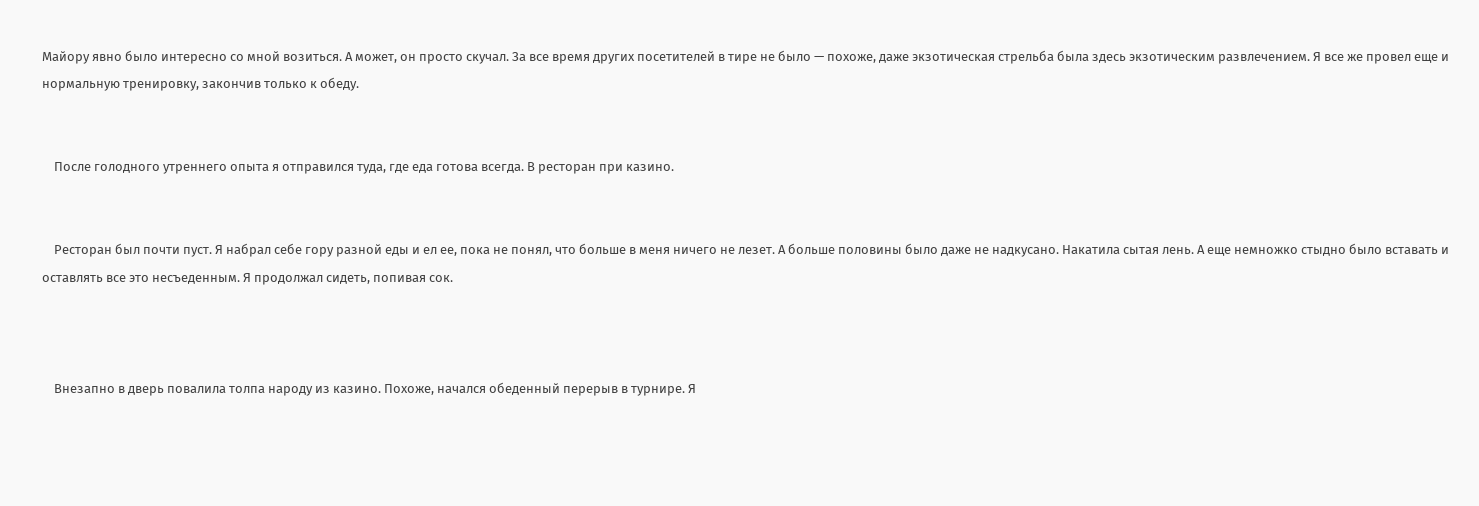Майору явно было интересно со мной возиться. А может, он просто скучал. За все время других посетителей в тире не было — похоже, даже экзотическая стрельба была здесь экзотическим развлечением. Я все же провел еще и нормальную тренировку, закончив только к обеду.


    После голодного утреннего опыта я отправился туда, где еда готова всегда. В ресторан при казино.


    Ресторан был почти пуст. Я набрал себе гору разной еды и ел ее, пока не понял, что больше в меня ничего не лезет. А больше половины было даже не надкусано. Накатила сытая лень. А еще немножко стыдно было вставать и оставлять все это несъеденным. Я продолжал сидеть, попивая сок.



    Внезапно в дверь повалила толпа народу из казино. Похоже, начался обеденный перерыв в турнире. Я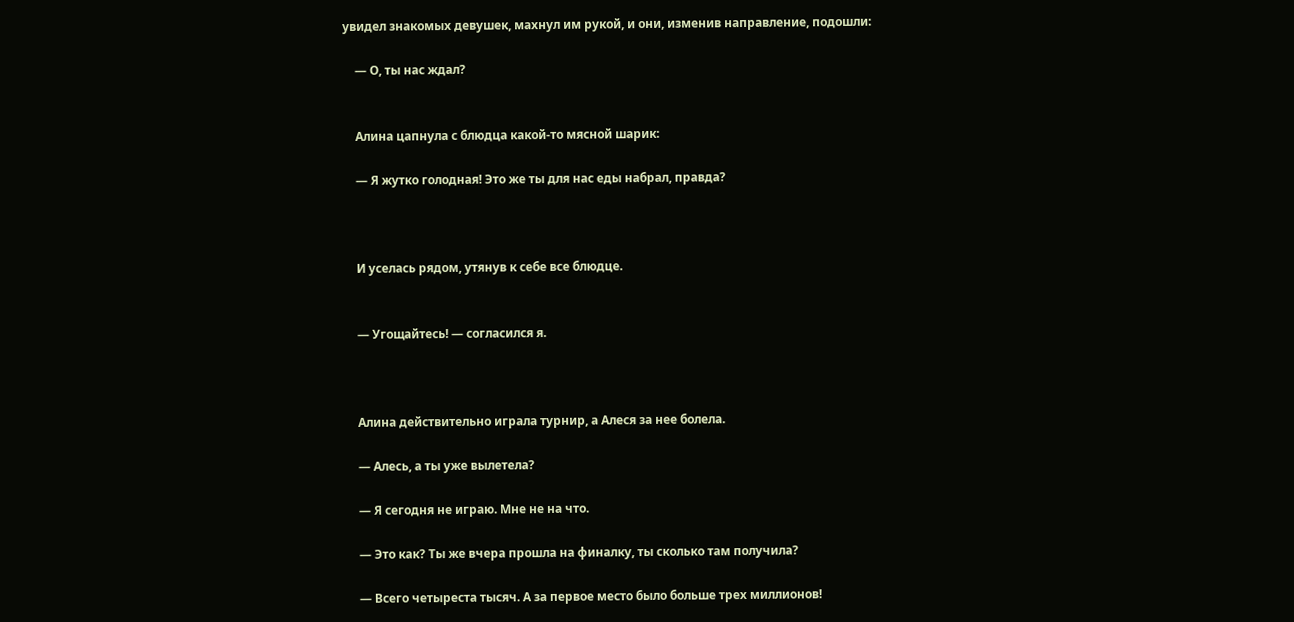увидел знакомых девушек, махнул им рукой, и они, изменив направление, подошли:

    — О, ты нас ждал?


    Алина цапнула с блюдца какой-то мясной шарик:

    — Я жутко голодная! Это же ты для нас еды набрал, правда?



    И уселась рядом, утянув к себе все блюдце.


    — Угощайтесь! — согласился я.



    Алина действительно играла турнир, а Алеся за нее болела.

    — Алесь, а ты уже вылетела?

    — Я сегодня не играю. Мне не на что.

    — Это как? Ты же вчера прошла на финалку, ты сколько там получила?

    — Всего четыреста тысяч. А за первое место было больше трех миллионов!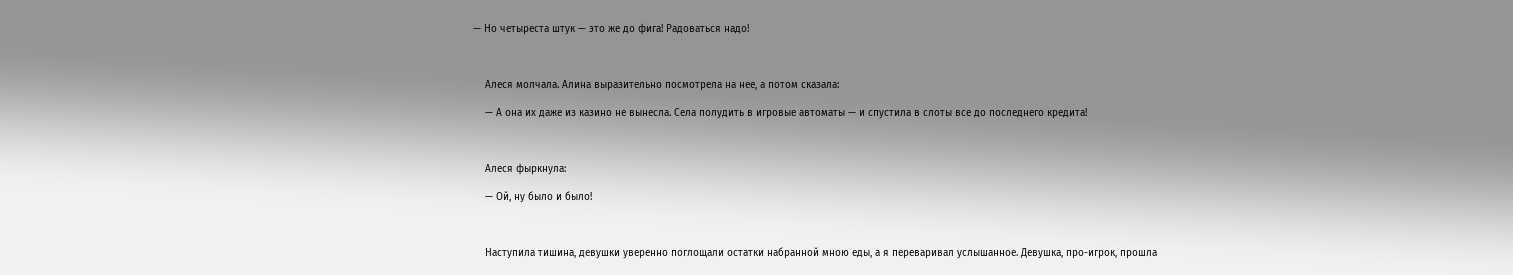— Но четыреста штук — это же до фига! Радоваться надо!



    Алеся молчала. Алина выразительно посмотрела на нее, а потом сказала:

    — А она их даже из казино не вынесла. Села полудить в игровые автоматы — и спустила в слоты все до последнего кредита!



    Алеся фыркнула:

    — Ой, ну было и было!



    Наступила тишина, девушки уверенно поглощали остатки набранной мною еды, а я переваривал услышанное. Девушка, про-игрок, прошла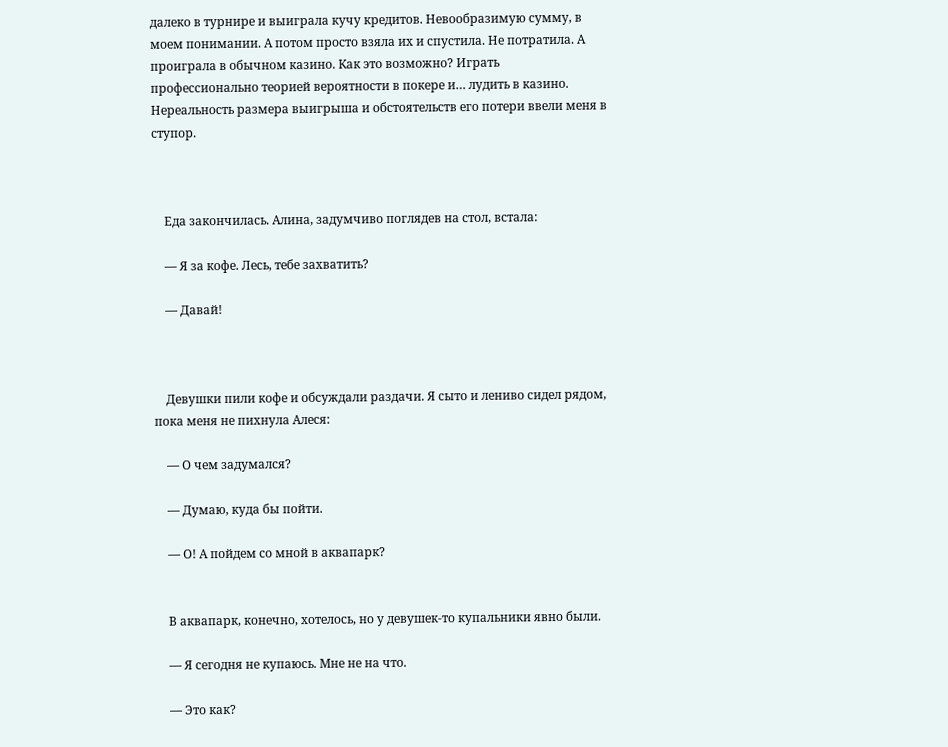далеко в турнире и выиграла кучу кредитов. Невообразимую сумму, в моем понимании. А потом просто взяла их и спустила. Не потратила. А проиграла в обычном казино. Как это возможно? Играть профессионально теорией вероятности в покере и… лудить в казино. Нереальность размера выигрыша и обстоятельств его потери ввели меня в ступор.



    Еда закончилась. Алина, задумчиво поглядев на стол, встала:

    — Я за кофе. Лесь, тебе захватить?

    — Давай!



    Девушки пили кофе и обсуждали раздачи. Я сыто и лениво сидел рядом, пока меня не пихнула Алеся:

    — О чем задумался?

    — Думаю, куда бы пойти.

    — О! А пойдем со мной в аквапарк?


    В аквапарк, конечно, хотелось, но у девушек-то купальники явно были.

    — Я сегодня не купаюсь. Мне не на что.

    — Это как?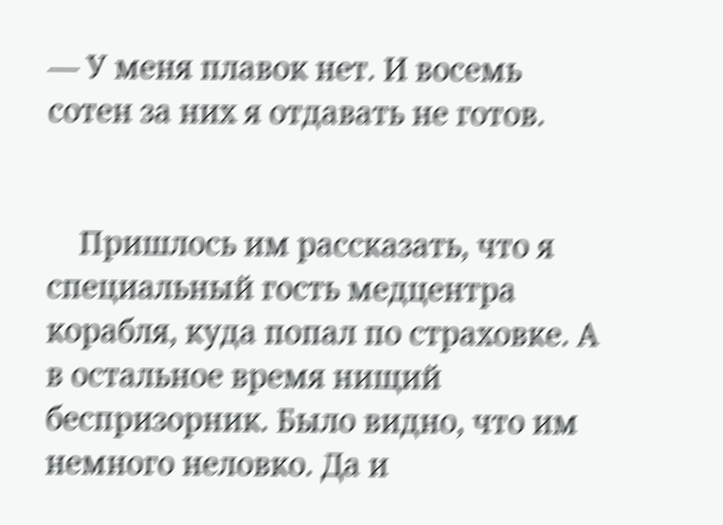— У меня плавок нет. И восемь сотен за них я отдавать не готов.


    Пришлось им рассказать, что я специальный гость медцентра корабля, куда попал по страховке. А в остальное время нищий беспризорник. Было видно, что им немного неловко. Да и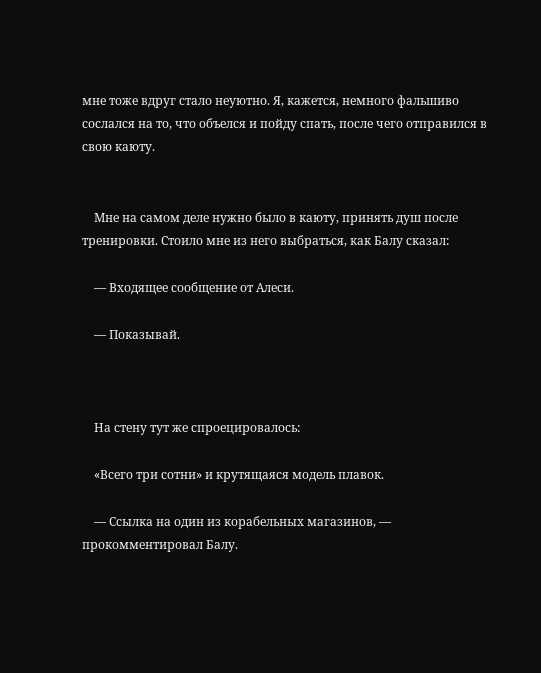мне тоже вдруг стало неуютно. Я, кажется, немного фальшиво сослался на то, что объелся и пойду спать, после чего отправился в свою каюту.


    Мне на самом деле нужно было в каюту, принять душ после тренировки. Стоило мне из него выбраться, как Балу сказал:

    — Входящее сообщение от Алеси.

    — Показывай.



    На стену тут же спроецировалось:

    «Всего три сотни» и крутящаяся модель плавок.

    — Ссылка на один из корабельных магазинов, — прокомментировал Балу.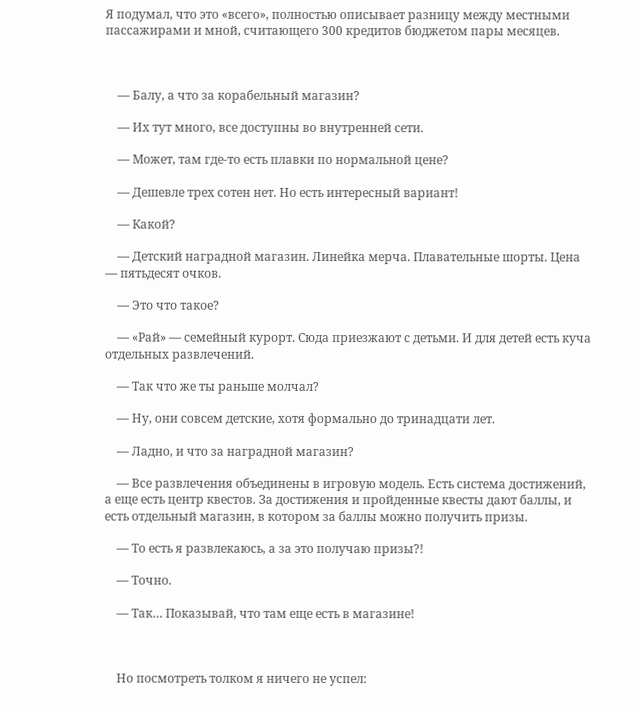Я подумал, что это «всего», полностью описывает разницу между местными пассажирами и мной, считающего 300 кредитов бюджетом пары месяцев.



    — Балу, а что за корабельный магазин?

    — Их тут много, все доступны во внутренней сети.

    — Может, там где-то есть плавки по нормальной цене?

    — Дешевле трех сотен нет. Но есть интересный вариант!

    — Какой?

    — Детский наградной магазин. Линейка мерча. Плавательные шорты. Цена — пятьдесят очков.

    — Это что такое?

    — «Рай» — семейный курорт. Сюда приезжают с детьми. И для детей есть куча отдельных развлечений.

    — Так что же ты раньше молчал?

    — Ну, они совсем детские, хотя формально до тринадцати лет.

    — Ладно, и что за наградной магазин?

    — Все развлечения объединены в игровую модель. Есть система достижений, а еще есть центр квестов. За достижения и пройденные квесты дают баллы, и есть отдельный магазин, в котором за баллы можно получить призы.

    — То есть я развлекаюсь, а за это получаю призы?!

    — Точно.

    — Так… Показывай, что там еще есть в магазине!



    Но посмотреть толком я ничего не успел: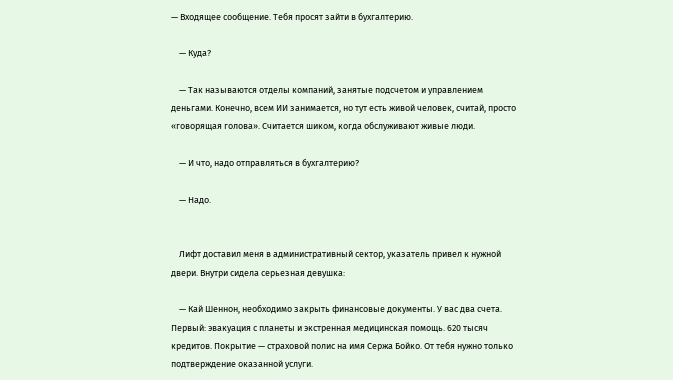— Входящее сообщение. Тебя просят зайти в бухгалтерию.

    — Куда?

    — Так называются отделы компаний, занятые подсчетом и управлением деньгами. Конечно, всем ИИ занимается, но тут есть живой человек, считай, просто «говорящая голова». Считается шиком, когда обслуживают живые люди.

    — И что, надо отправляться в бухгалтерию?

    — Надо.


    Лифт доставил меня в административный сектор, указатель привел к нужной двери. Внутри сидела серьезная девушка:

    — Кай Шеннон, необходимо закрыть финансовые документы. У вас два счета. Первый: эвакуация с планеты и экстренная медицинская помощь. 620 тысяч кредитов. Покрытие — страховой полис на имя Сержа Бойко. От тебя нужно только подтверждение оказанной услуги.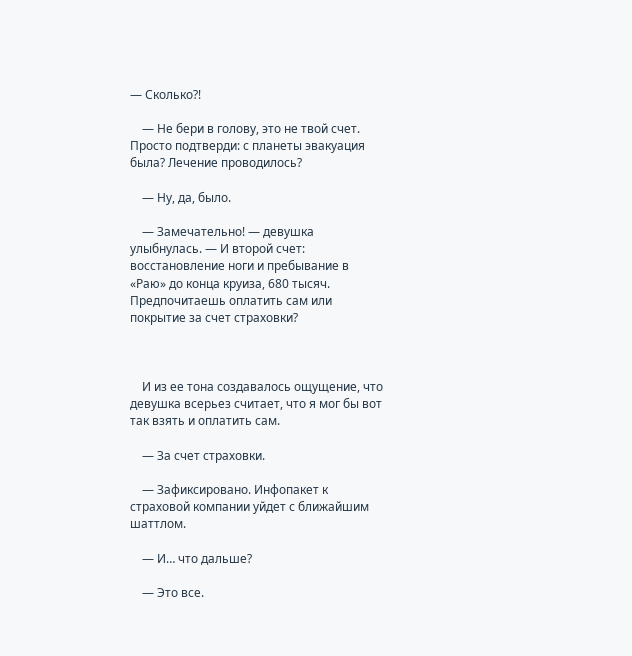— Сколько?!

    — Не бери в голову, это не твой счет. Просто подтверди: с планеты эвакуация была? Лечение проводилось?

    — Ну, да, было.

    — Замечательно! — девушка улыбнулась. — И второй счет: восстановление ноги и пребывание в «Раю» до конца круиза, 680 тысяч. Предпочитаешь оплатить сам или покрытие за счет страховки?



    И из ее тона создавалось ощущение, что девушка всерьез считает, что я мог бы вот так взять и оплатить сам.

    — За счет страховки.

    — Зафиксировано. Инфопакет к страховой компании уйдет с ближайшим шаттлом.

    — И… что дальше?

    — Это все.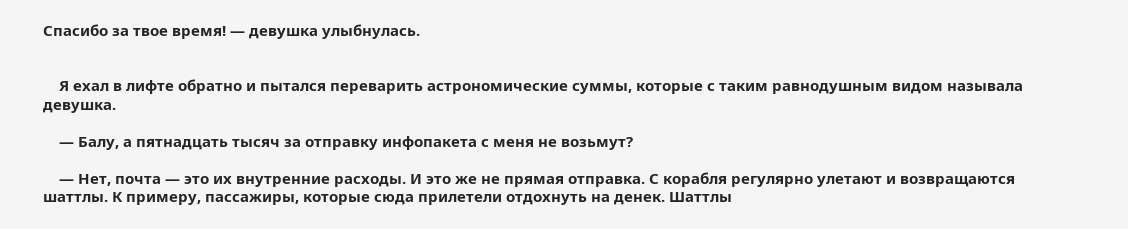Спасибо за твое время! — девушка улыбнулась.


    Я ехал в лифте обратно и пытался переварить астрономические суммы, которые с таким равнодушным видом называла девушка.

    — Балу, а пятнадцать тысяч за отправку инфопакета с меня не возьмут?

    — Нет, почта — это их внутренние расходы. И это же не прямая отправка. С корабля регулярно улетают и возвращаются шаттлы. К примеру, пассажиры, которые сюда прилетели отдохнуть на денек. Шаттлы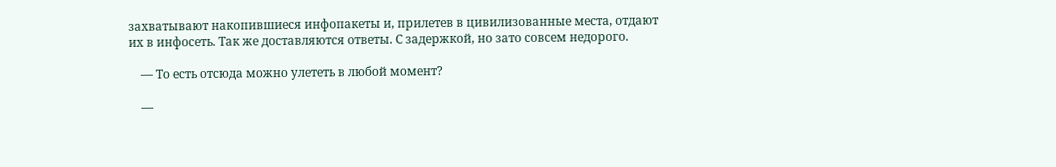захватывают накопившиеся инфопакеты и, прилетев в цивилизованные места, отдают их в инфосеть. Так же доставляются ответы. С задержкой, но зато совсем недорого.

    — То есть отсюда можно улететь в любой момент?

    —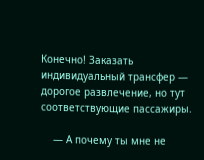Конечно! Заказать индивидуальный трансфер — дорогое развлечение, но тут соответствующие пассажиры.

    — А почему ты мне не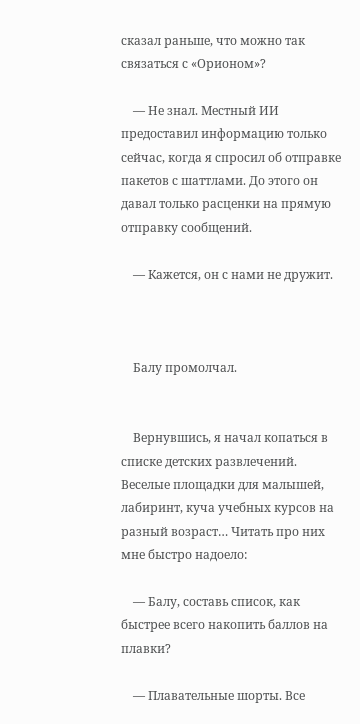сказал раньше, что можно так связаться с «Орионом»?

    — Не знал. Местный ИИ предоставил информацию только сейчас, когда я спросил об отправке пакетов с шаттлами. До этого он давал только расценки на прямую отправку сообщений.

    — Кажется, он с нами не дружит.



    Балу промолчал.


    Вернувшись, я начал копаться в списке детских развлечений. Веселые площадки для малышей, лабиринт, куча учебных курсов на разный возраст… Читать про них мне быстро надоело:

    — Балу, составь список, как быстрее всего накопить баллов на плавки?

    — Плавательные шорты. Все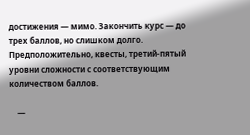достижения — мимо. Закончить курс — до трех баллов, но слишком долго. Предположительно, квесты, третий-пятый уровни сложности с соответствующим количеством баллов.

    —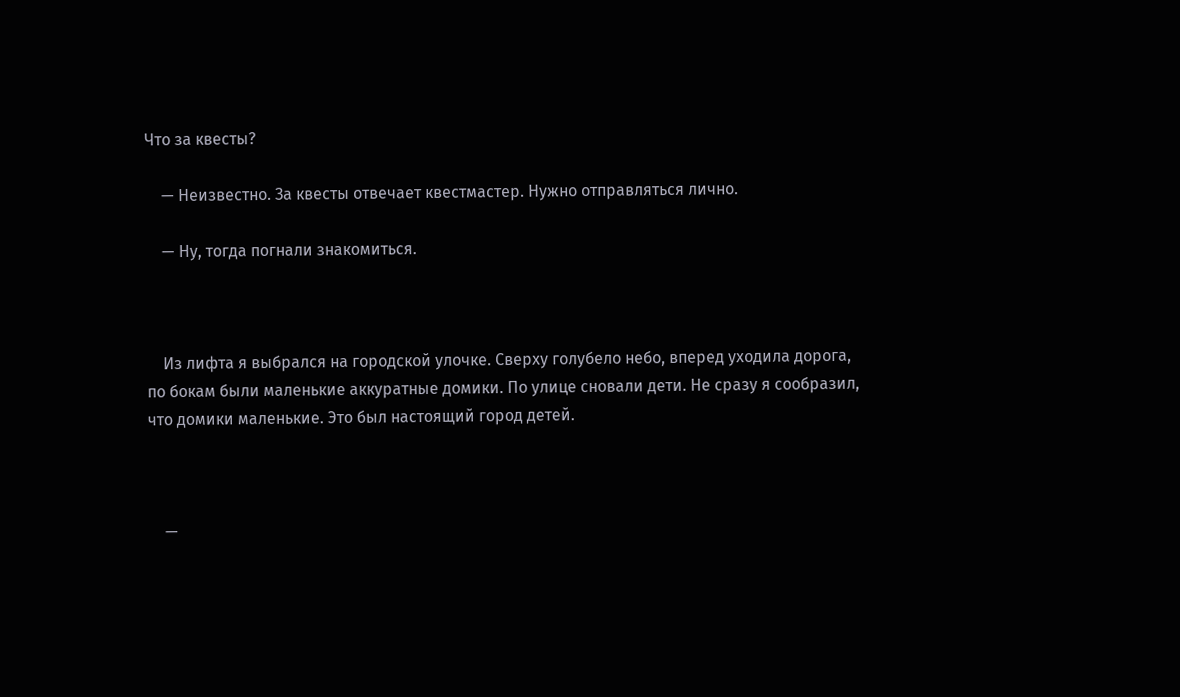Что за квесты?

    — Неизвестно. За квесты отвечает квестмастер. Нужно отправляться лично.

    — Ну, тогда погнали знакомиться.



    Из лифта я выбрался на городской улочке. Сверху голубело небо, вперед уходила дорога, по бокам были маленькие аккуратные домики. По улице сновали дети. Не сразу я сообразил, что домики маленькие. Это был настоящий город детей.



    —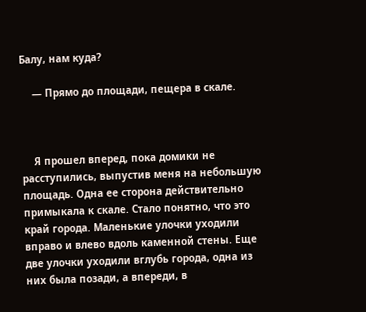Балу, нам куда?

    — Прямо до площади, пещера в скале.



    Я прошел вперед, пока домики не расступились, выпустив меня на небольшую площадь. Одна ее сторона действительно примыкала к скале. Стало понятно, что это край города. Маленькие улочки уходили вправо и влево вдоль каменной стены. Еще две улочки уходили вглубь города, одна из них была позади, а впереди, в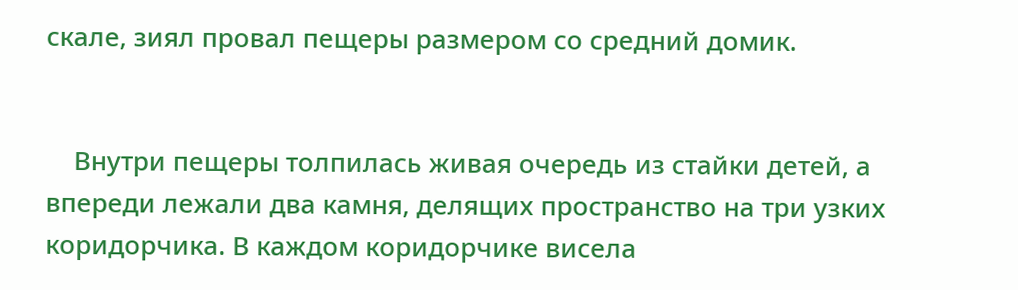скале, зиял провал пещеры размером со средний домик.


    Внутри пещеры толпилась живая очередь из стайки детей, а впереди лежали два камня, делящих пространство на три узких коридорчика. В каждом коридорчике висела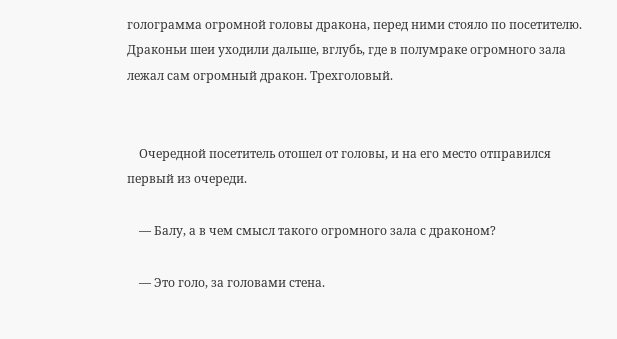голограмма огромной головы дракона, перед ними стояло по посетителю. Драконьи шеи уходили дальше, вглубь, где в полумраке огромного зала лежал сам огромный дракон. Трехголовый.


    Очередной посетитель отошел от головы, и на его место отправился первый из очереди.

    — Балу, а в чем смысл такого огромного зала с драконом?

    — Это голо, за головами стена.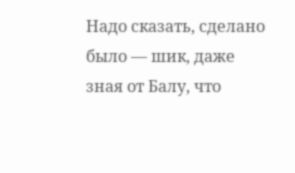Надо сказать, сделано было — шик, даже зная от Балу, что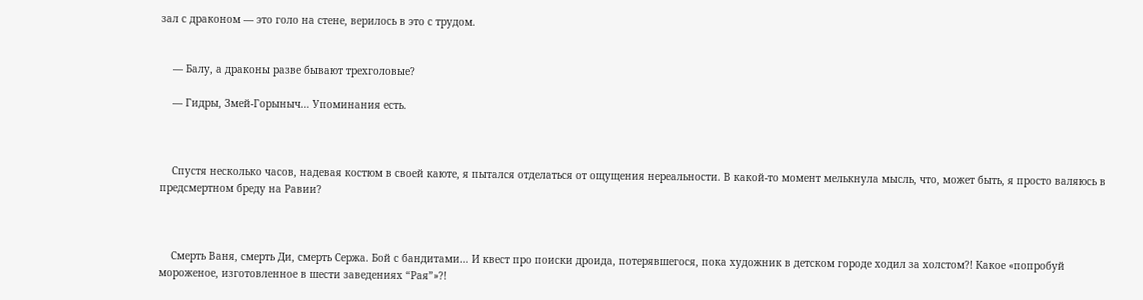зал с драконом — это голо на стене, верилось в это с трудом.


    — Балу, а драконы разве бывают трехголовые?

    — Гидры, Змей-Горыныч… Упоминания есть.



    Спустя несколько часов, надевая костюм в своей каюте, я пытался отделаться от ощущения нереальности. В какой-то момент мелькнула мысль, что, может быть, я просто валяюсь в предсмертном бреду на Равии?



    Смерть Ваня, смерть Ди, смерть Сержа. Бой с бандитами… И квест про поиски дроида, потерявшегося, пока художник в детском городе ходил за холстом?! Какое «попробуй мороженое, изготовленное в шести заведениях “Рая”»?!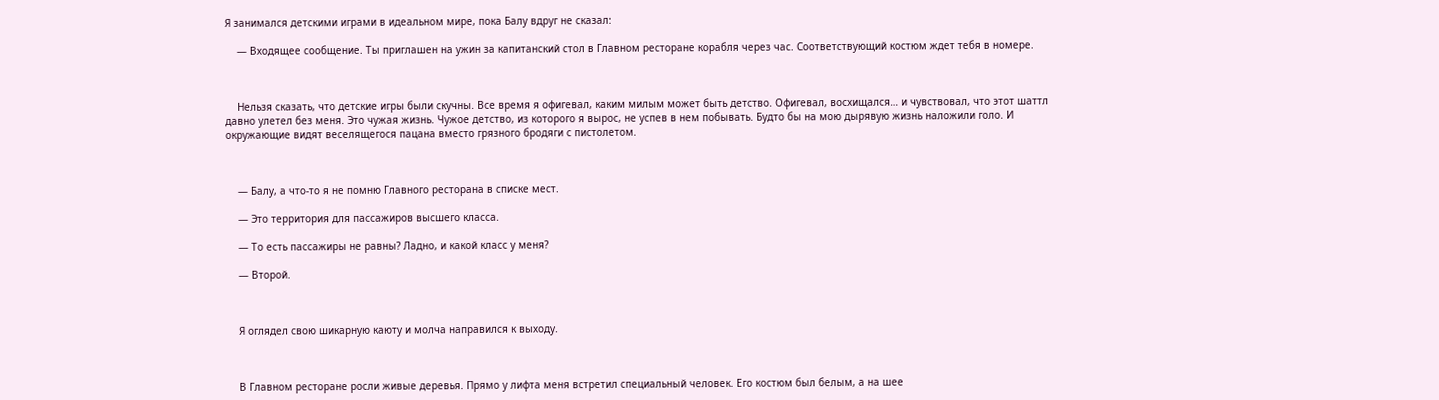Я занимался детскими играми в идеальном мире, пока Балу вдруг не сказал:

    — Входящее сообщение. Ты приглашен на ужин за капитанский стол в Главном ресторане корабля через час. Соответствующий костюм ждет тебя в номере.



    Нельзя сказать, что детские игры были скучны. Все время я офигевал, каким милым может быть детство. Офигевал, восхищался… и чувствовал, что этот шаттл давно улетел без меня. Это чужая жизнь. Чужое детство, из которого я вырос, не успев в нем побывать. Будто бы на мою дырявую жизнь наложили голо. И окружающие видят веселящегося пацана вместо грязного бродяги с пистолетом.



    — Балу, а что-то я не помню Главного ресторана в списке мест.

    — Это территория для пассажиров высшего класса.

    — То есть пассажиры не равны? Ладно, и какой класс у меня?

    — Второй.



    Я оглядел свою шикарную каюту и молча направился к выходу.



    В Главном ресторане росли живые деревья. Прямо у лифта меня встретил специальный человек. Его костюм был белым, а на шее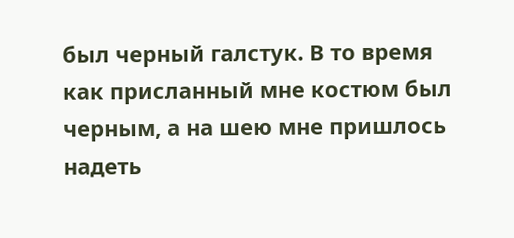был черный галстук. В то время как присланный мне костюм был черным, а на шею мне пришлось надеть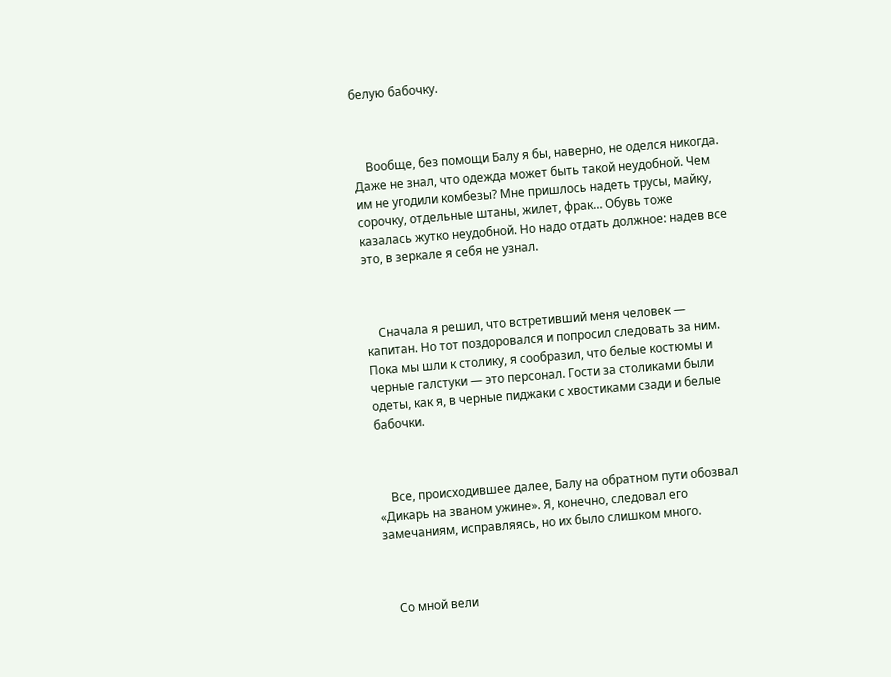белую бабочку.



    Вообще, без помощи Балу я бы, наверно, не оделся никогда. Даже не знал, что одежда может быть такой неудобной. Чем им не угодили комбезы? Мне пришлось надеть трусы, майку, сорочку, отдельные штаны, жилет, фрак… Обувь тоже казалась жутко неудобной. Но надо отдать должное: надев все это, в зеркале я себя не узнал.



    Сначала я решил, что встретивший меня человек — капитан. Но тот поздоровался и попросил следовать за ним. Пока мы шли к столику, я сообразил, что белые костюмы и черные галстуки — это персонал. Гости за столиками были одеты, как я, в черные пиджаки с хвостиками сзади и белые бабочки.



    Все, происходившее далее, Балу на обратном пути обозвал «Дикарь на званом ужине». Я, конечно, следовал его замечаниям, исправляясь, но их было слишком много.



    Со мной вели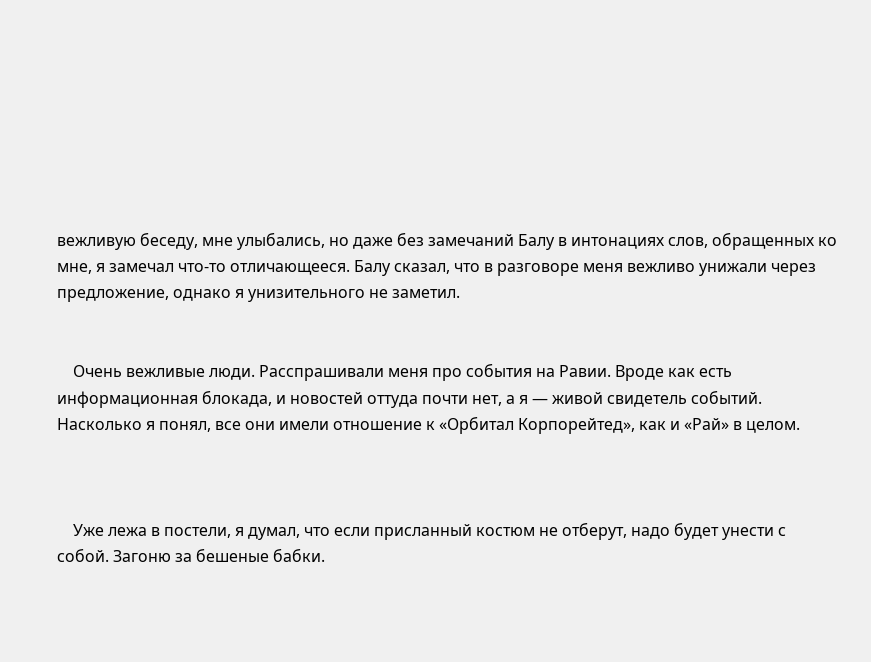вежливую беседу, мне улыбались, но даже без замечаний Балу в интонациях слов, обращенных ко мне, я замечал что-то отличающееся. Балу сказал, что в разговоре меня вежливо унижали через предложение, однако я унизительного не заметил.


    Очень вежливые люди. Расспрашивали меня про события на Равии. Вроде как есть информационная блокада, и новостей оттуда почти нет, а я — живой свидетель событий. Насколько я понял, все они имели отношение к «Орбитал Корпорейтед», как и «Рай» в целом.



    Уже лежа в постели, я думал, что если присланный костюм не отберут, надо будет унести с собой. Загоню за бешеные бабки.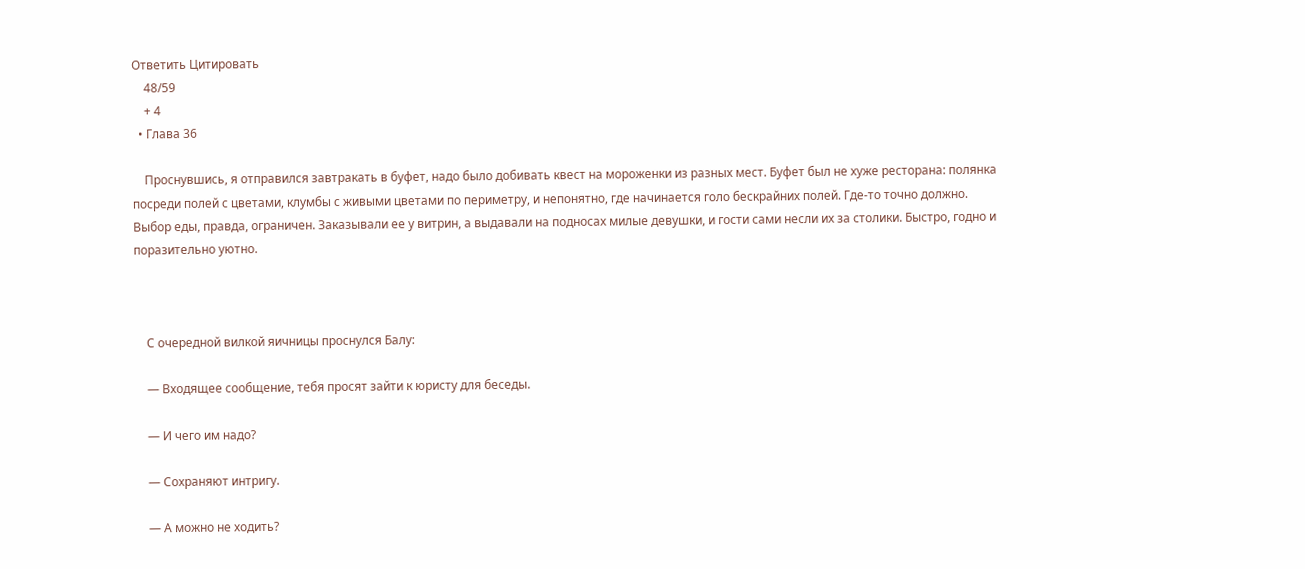Ответить Цитировать
    48/59
    + 4
  • Глава 36

    Проснувшись, я отправился завтракать в буфет, надо было добивать квест на мороженки из разных мест. Буфет был не хуже ресторана: полянка посреди полей с цветами, клумбы с живыми цветами по периметру, и непонятно, где начинается голо бескрайних полей. Где-то точно должно. Выбор еды, правда, ограничен. Заказывали ее у витрин, а выдавали на подносах милые девушки, и гости сами несли их за столики. Быстро, годно и поразительно уютно.



    С очередной вилкой яичницы проснулся Балу:

    — Входящее сообщение, тебя просят зайти к юристу для беседы.

    — И чего им надо?

    — Сохраняют интригу.

    — А можно не ходить?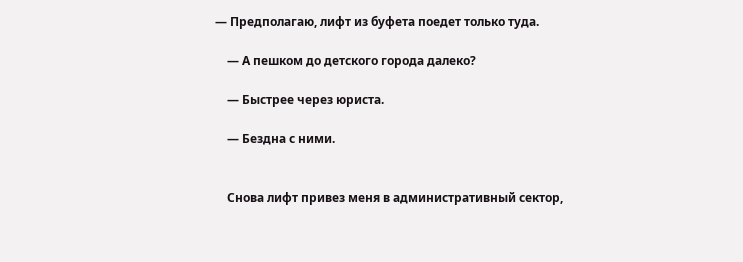— Предполагаю, лифт из буфета поедет только туда.

    — А пешком до детского города далеко?

    — Быстрее через юриста.

    — Бездна с ними.


    Снова лифт привез меня в административный сектор,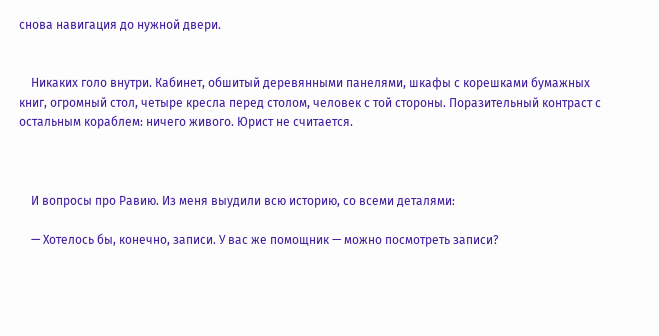снова навигация до нужной двери.


    Никаких голо внутри. Кабинет, обшитый деревянными панелями, шкафы с корешками бумажных книг, огромный стол, четыре кресла перед столом, человек с той стороны. Поразительный контраст с остальным кораблем: ничего живого. Юрист не считается.



    И вопросы про Равию. Из меня выудили всю историю, со всеми деталями:

    — Хотелось бы, конечно, записи. У вас же помощник — можно посмотреть записи?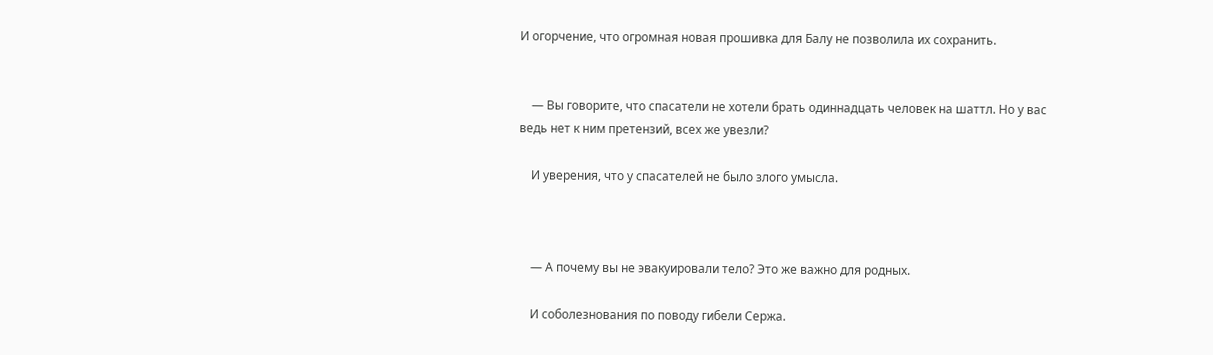И огорчение, что огромная новая прошивка для Балу не позволила их сохранить.


    — Вы говорите, что спасатели не хотели брать одиннадцать человек на шаттл. Но у вас ведь нет к ним претензий, всех же увезли?

    И уверения, что у спасателей не было злого умысла.



    — А почему вы не эвакуировали тело? Это же важно для родных.

    И соболезнования по поводу гибели Сержа.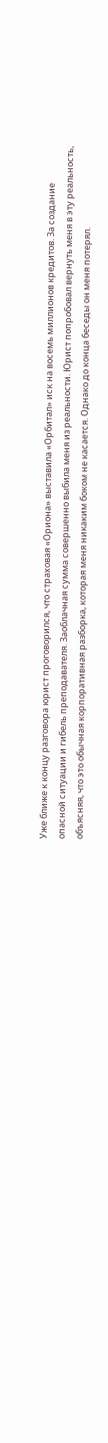Уже ближе к концу разговора юрист проговорился, что страховая «Ориона» выставила «Орбитал» иск на восемь миллионов кредитов. За создание опасной ситуации и гибель преподавателя. Заоблачная сумма совершенно выбила меня из реальности. Юрист попробовал вернуть меня в эту реальность, объясняя, что это обычная корпоративная разборка, которая меня никаким боком не касается. Однако до конца беседы он меня потерял.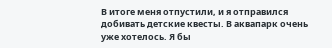В итоге меня отпустили, и я отправился добивать детские квесты. В аквапарк очень уже хотелось. Я бы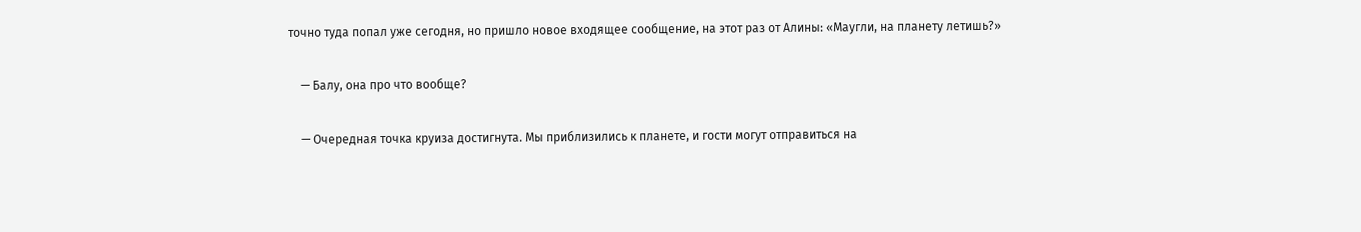точно туда попал уже сегодня, но пришло новое входящее сообщение, на этот раз от Алины: «Маугли, на планету летишь?»

    — Балу, она про что вообще?

    — Очередная точка круиза достигнута. Мы приблизились к планете, и гости могут отправиться на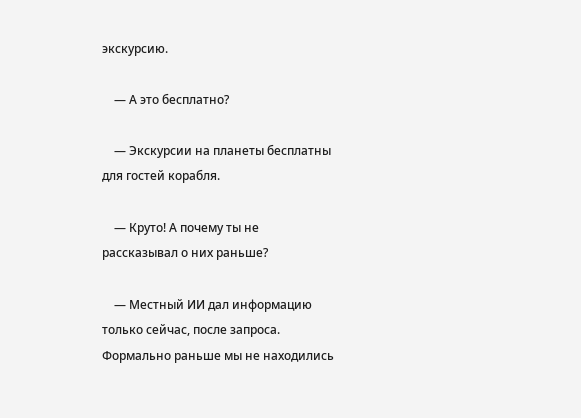экскурсию.

    — А это бесплатно?

    — Экскурсии на планеты бесплатны для гостей корабля.

    — Круто! А почему ты не рассказывал о них раньше?

    — Местный ИИ дал информацию только сейчас, после запроса. Формально раньше мы не находились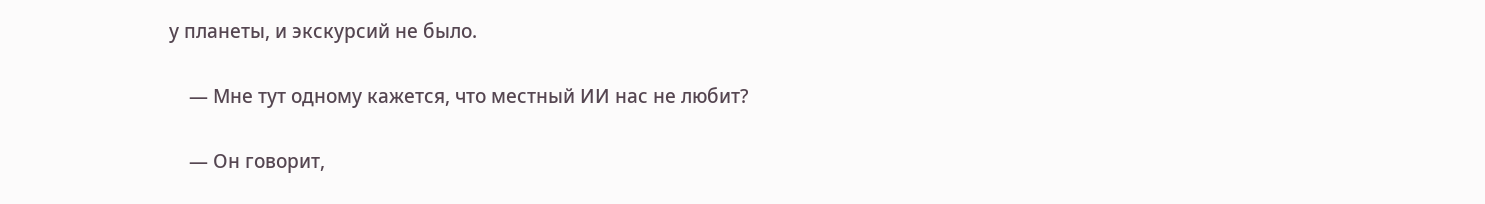у планеты, и экскурсий не было.

    — Мне тут одному кажется, что местный ИИ нас не любит?

    — Он говорит,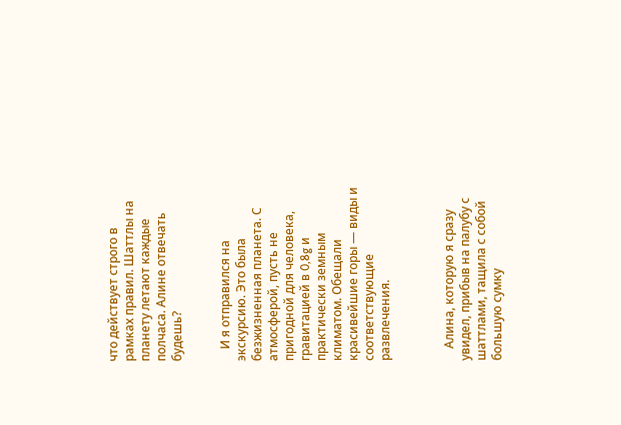что действует строго в рамках правил. Шаттлы на планету летают каждые полчаса. Алине отвечать будешь?


    И я отправился на экскурсию. Это была безжизненная планета. С атмосферой, пусть не пригодной для человека, гравитацией в 0,8g и практически земным климатом. Обещали красивейшие горы — виды и соответствующие развлечения.



    Алина, которую я сразу увидел, прибыв на палубу с шаттлами, тащила с собой большую сумку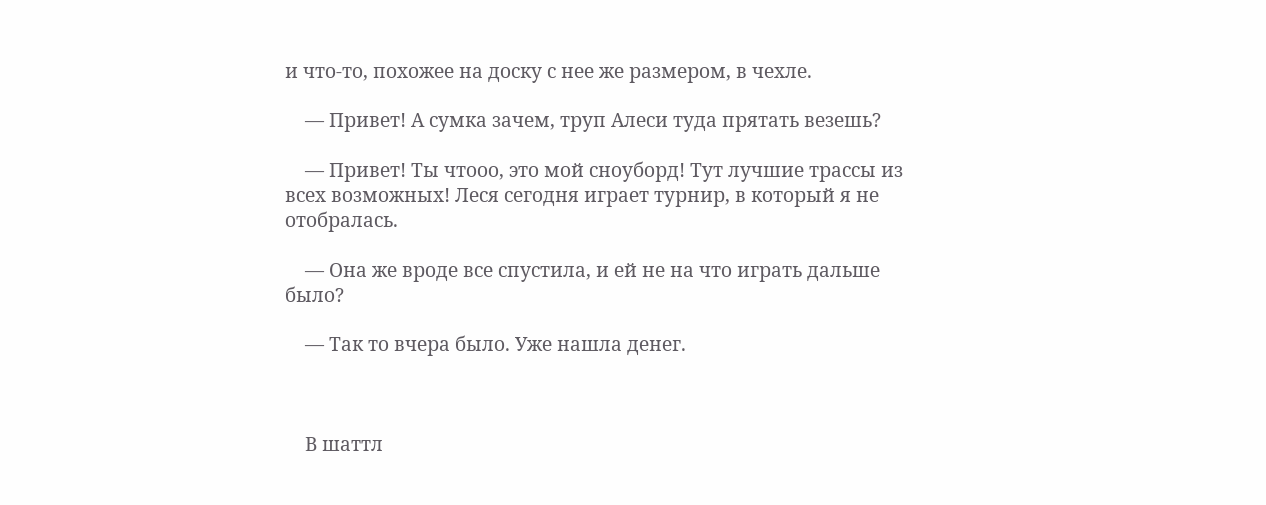и что-то, похожее на доску с нее же размером, в чехле.

    — Привет! А сумка зачем, труп Алеси туда прятать везешь?

    — Привет! Ты чтооо, это мой сноуборд! Тут лучшие трассы из всех возможных! Леся сегодня играет турнир, в который я не отобралась.

    — Она же вроде все спустила, и ей не на что играть дальше было?

    — Так то вчера было. Уже нашла денег.



    В шаттл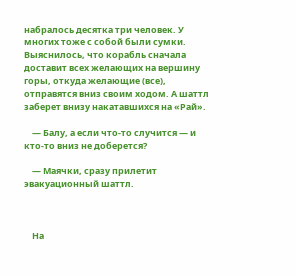набралось десятка три человек. У многих тоже с собой были сумки. Выяснилось, что корабль сначала доставит всех желающих на вершину горы, откуда желающие (все), отправятся вниз своим ходом. А шаттл заберет внизу накатавшихся на «Рай».

    — Балу, а если что-то случится — и кто-то вниз не доберется?

    — Маячки, сразу прилетит эвакуационный шаттл.



    На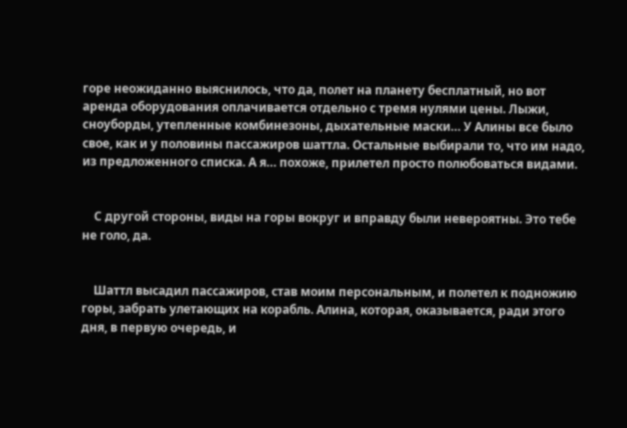горе неожиданно выяснилось, что да, полет на планету бесплатный, но вот аренда оборудования оплачивается отдельно с тремя нулями цены. Лыжи, сноуборды, утепленные комбинезоны, дыхательные маски… У Алины все было свое, как и у половины пассажиров шаттла. Остальные выбирали то, что им надо, из предложенного списка. А я… похоже, прилетел просто полюбоваться видами.


    С другой стороны, виды на горы вокруг и вправду были невероятны. Это тебе не голо, да.


    Шаттл высадил пассажиров, став моим персональным, и полетел к подножию горы, забрать улетающих на корабль. Алина, которая, оказывается, ради этого дня, в первую очередь, и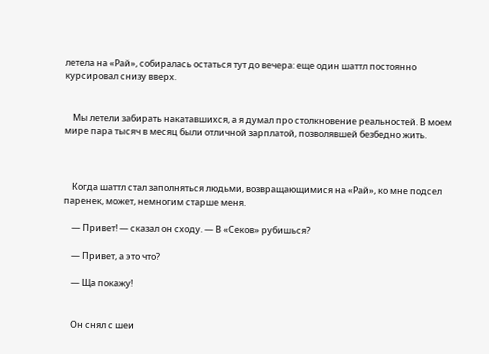летела на «Рай», собиралась остаться тут до вечера: еще один шаттл постоянно курсировал снизу вверх.


    Мы летели забирать накатавшихся, а я думал про столкновение реальностей. В моем мире пара тысяч в месяц были отличной зарплатой, позволявшей безбедно жить.



    Когда шаттл стал заполняться людьми, возвращающимися на «Рай», ко мне подсел паренек, может, немногим старше меня.

    — Привет! — сказал он сходу. — В «Секов» рубишься?

    — Привет, а это что?

    — Ща покажу!


    Он снял с шеи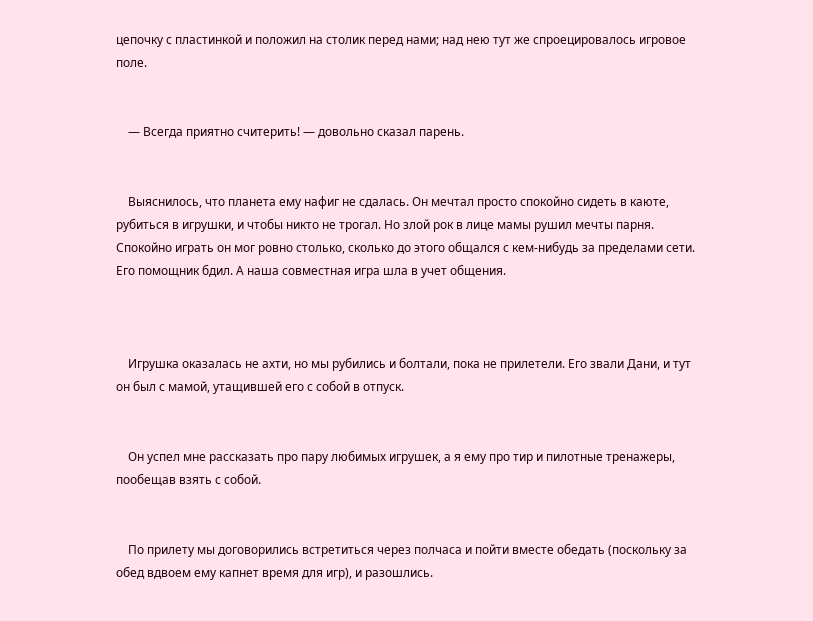цепочку с пластинкой и положил на столик перед нами; над нею тут же спроецировалось игровое поле.


    — Всегда приятно считерить! — довольно сказал парень.


    Выяснилось, что планета ему нафиг не сдалась. Он мечтал просто спокойно сидеть в каюте, рубиться в игрушки, и чтобы никто не трогал. Но злой рок в лице мамы рушил мечты парня. Спокойно играть он мог ровно столько, сколько до этого общался с кем-нибудь за пределами сети. Его помощник бдил. А наша совместная игра шла в учет общения.



    Игрушка оказалась не ахти, но мы рубились и болтали, пока не прилетели. Его звали Дани, и тут он был с мамой, утащившей его с собой в отпуск.


    Он успел мне рассказать про пару любимых игрушек, а я ему про тир и пилотные тренажеры, пообещав взять с собой.


    По прилету мы договорились встретиться через полчаса и пойти вместе обедать (поскольку за обед вдвоем ему капнет время для игр), и разошлись.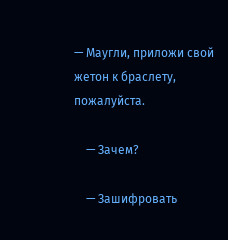— Маугли, приложи свой жетон к браслету, пожалуйста.

    — Зачем?

    — Зашифровать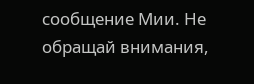сообщение Мии. Не обращай внимания,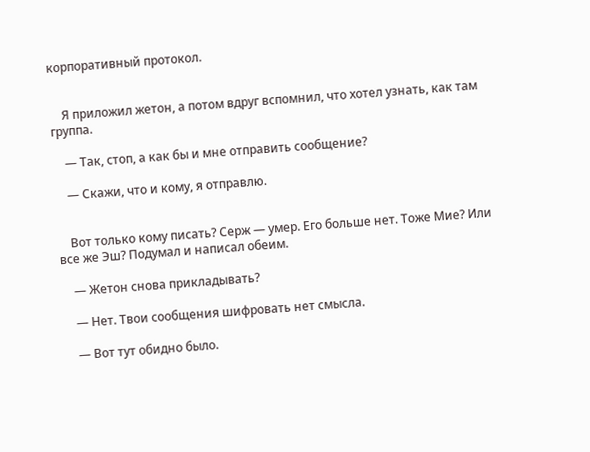корпоративный протокол.


    Я приложил жетон, а потом вдруг вспомнил, что хотел узнать, как там группа.

    — Так, стоп, а как бы и мне отправить сообщение?

    — Скажи, что и кому, я отправлю.


    Вот только кому писать? Серж — умер. Его больше нет. Тоже Мие? Или все же Эш? Подумал и написал обеим.

    — Жетон снова прикладывать?

    — Нет. Твои сообщения шифровать нет смысла.

    — Вот тут обидно было.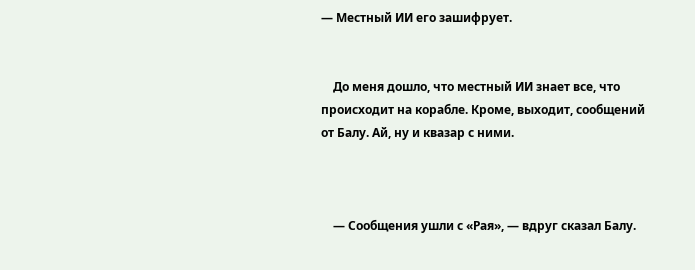— Местный ИИ его зашифрует.


    До меня дошло, что местный ИИ знает все, что происходит на корабле. Кроме, выходит, сообщений от Балу. Ай, ну и квазар с ними.



    — Сообщения ушли с «Рая», — вдруг сказал Балу.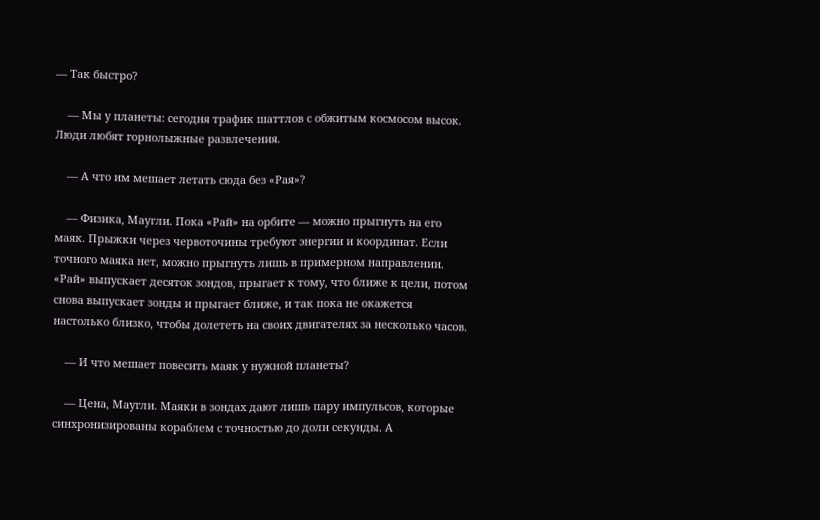— Так быстро?

    — Мы у планеты: сегодня трафик шаттлов с обжитым космосом высок. Люди любят горнолыжные развлечения.

    — А что им мешает летать сюда без «Рая»?

    — Физика, Маугли. Пока «Рай» на орбите — можно прыгнуть на его маяк. Прыжки через червоточины требуют энергии и координат. Если точного маяка нет, можно прыгнуть лишь в примерном направлении. «Рай» выпускает десяток зондов, прыгает к тому, что ближе к цели, потом снова выпускает зонды и прыгает ближе, и так пока не окажется настолько близко, чтобы долететь на своих двигателях за несколько часов.

    — И что мешает повесить маяк у нужной планеты?

    — Цена, Маугли. Маяки в зондах дают лишь пару импульсов, которые синхронизированы кораблем с точностью до доли секунды. А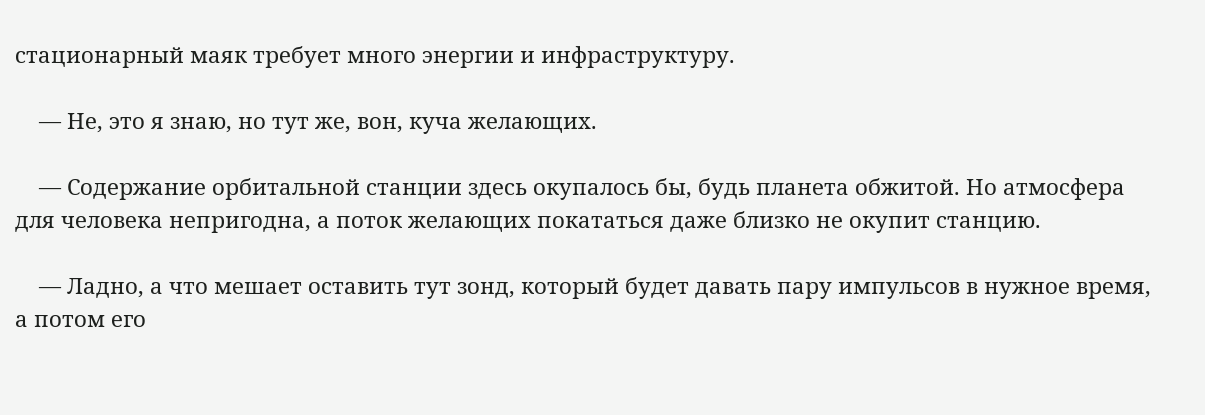стационарный маяк требует много энергии и инфраструктуру.

    — Не, это я знаю, но тут же, вон, куча желающих.

    — Содержание орбитальной станции здесь окупалось бы, будь планета обжитой. Но атмосфера для человека непригодна, а поток желающих покататься даже близко не окупит станцию.

    — Ладно, а что мешает оставить тут зонд, который будет давать пару импульсов в нужное время, а потом его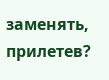заменять, прилетев?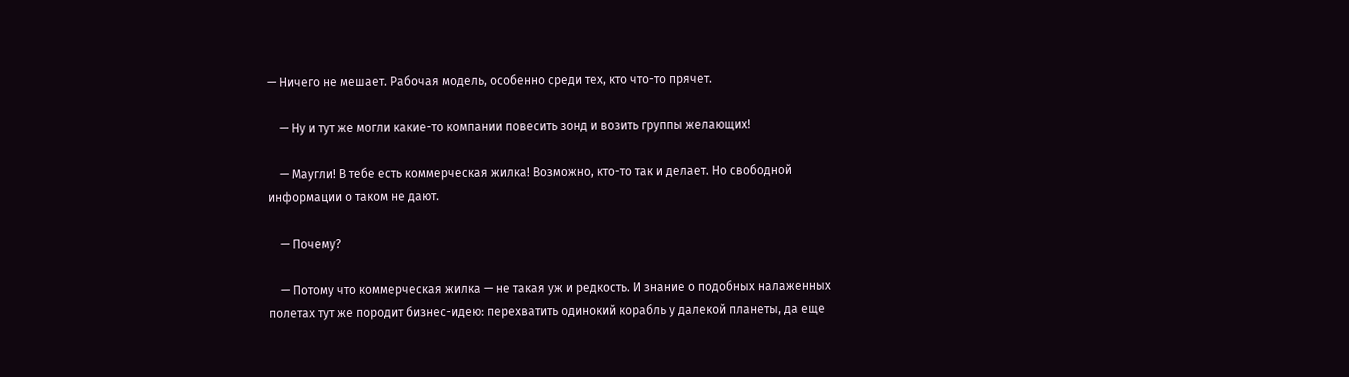— Ничего не мешает. Рабочая модель, особенно среди тех, кто что-то прячет.

    — Ну и тут же могли какие-то компании повесить зонд и возить группы желающих!

    — Маугли! В тебе есть коммерческая жилка! Возможно, кто-то так и делает. Но свободной информации о таком не дают.

    — Почему?

    — Потому что коммерческая жилка — не такая уж и редкость. И знание о подобных налаженных полетах тут же породит бизнес-идею: перехватить одинокий корабль у далекой планеты, да еще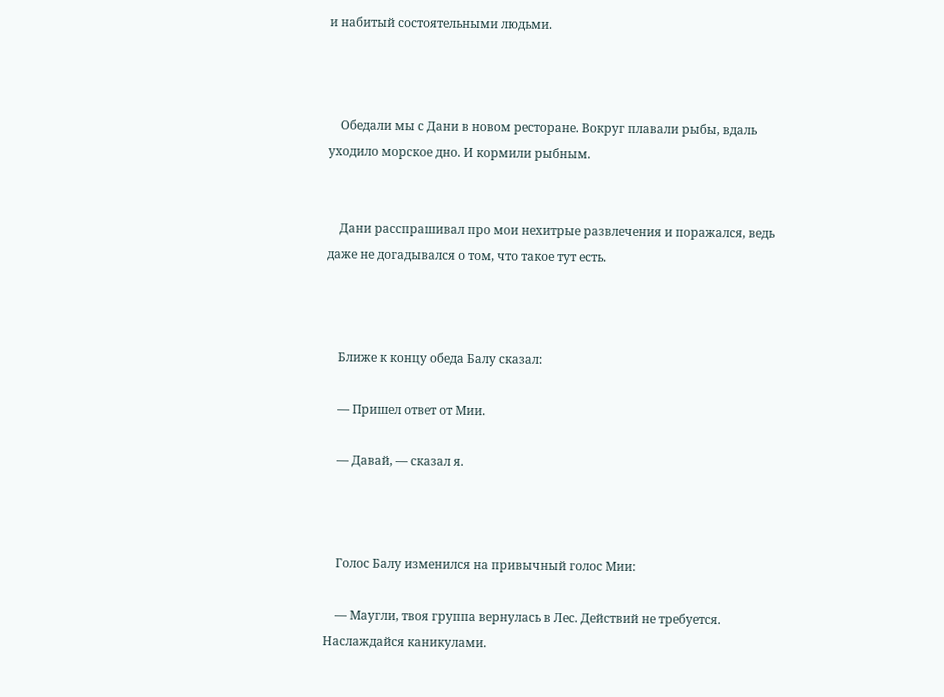и набитый состоятельными людьми.



    Обедали мы с Дани в новом ресторане. Вокруг плавали рыбы, вдаль уходило морское дно. И кормили рыбным.


    Дани расспрашивал про мои нехитрые развлечения и поражался, ведь даже не догадывался о том, что такое тут есть.



    Ближе к концу обеда Балу сказал:

    — Пришел ответ от Мии.

    — Давай, — сказал я.



    Голос Балу изменился на привычный голос Мии:

    — Маугли, твоя группа вернулась в Лес. Действий не требуется. Наслаждайся каникулами.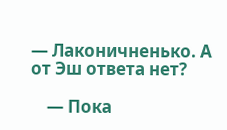— Лаконичненько. А от Эш ответа нет?

    — Пока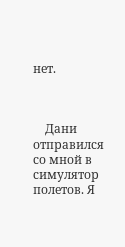нет.



    Дани отправился со мной в симулятор полетов. Я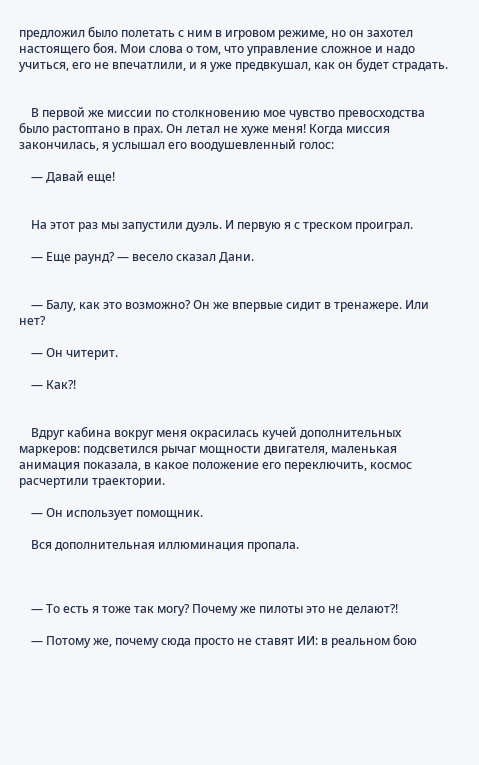предложил было полетать с ним в игровом режиме, но он захотел настоящего боя. Мои слова о том, что управление сложное и надо учиться, его не впечатлили, и я уже предвкушал, как он будет страдать.


    В первой же миссии по столкновению мое чувство превосходства было растоптано в прах. Он летал не хуже меня! Когда миссия закончилась, я услышал его воодушевленный голос:

    — Давай еще!


    На этот раз мы запустили дуэль. И первую я с треском проиграл.

    — Еще раунд? — весело сказал Дани.


    — Балу, как это возможно? Он же впервые сидит в тренажере. Или нет?

    — Он читерит.

    — Как?!


    Вдруг кабина вокруг меня окрасилась кучей дополнительных маркеров: подсветился рычаг мощности двигателя, маленькая анимация показала, в какое положение его переключить, космос расчертили траектории.

    — Он использует помощник.

    Вся дополнительная иллюминация пропала.



    — То есть я тоже так могу? Почему же пилоты это не делают?!

    — Потому же, почему сюда просто не ставят ИИ: в реальном бою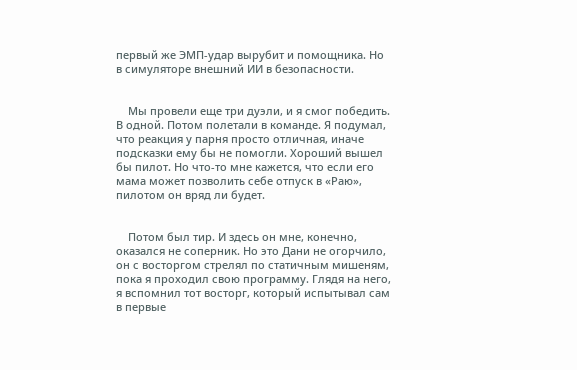первый же ЭМП-удар вырубит и помощника. Но в симуляторе внешний ИИ в безопасности.


    Мы провели еще три дуэли, и я смог победить. В одной. Потом полетали в команде. Я подумал, что реакция у парня просто отличная, иначе подсказки ему бы не помогли. Хороший вышел бы пилот. Но что-то мне кажется, что если его мама может позволить себе отпуск в «Раю», пилотом он вряд ли будет.


    Потом был тир. И здесь он мне, конечно, оказался не соперник. Но это Дани не огорчило, он с восторгом стрелял по статичным мишеням, пока я проходил свою программу. Глядя на него, я вспомнил тот восторг, который испытывал сам в первые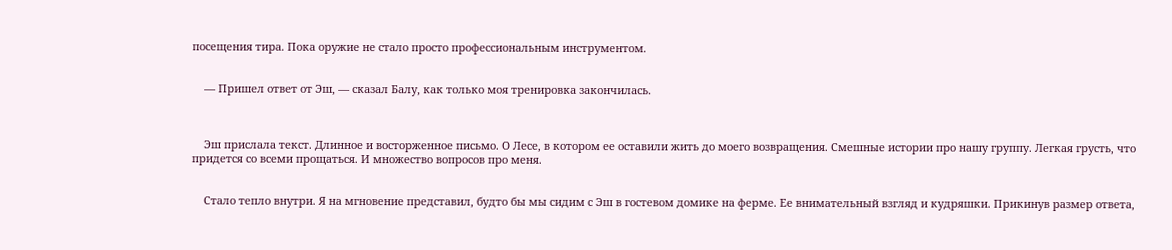посещения тира. Пока оружие не стало просто профессиональным инструментом.


    — Пришел ответ от Эш, — сказал Балу, как только моя тренировка закончилась.



    Эш прислала текст. Длинное и восторженное письмо. О Лесе, в котором ее оставили жить до моего возвращения. Смешные истории про нашу группу. Легкая грусть, что придется со всеми прощаться. И множество вопросов про меня.


    Стало тепло внутри. Я на мгновение представил, будто бы мы сидим с Эш в гостевом домике на ферме. Ее внимательный взгляд и кудряшки. Прикинув размер ответа,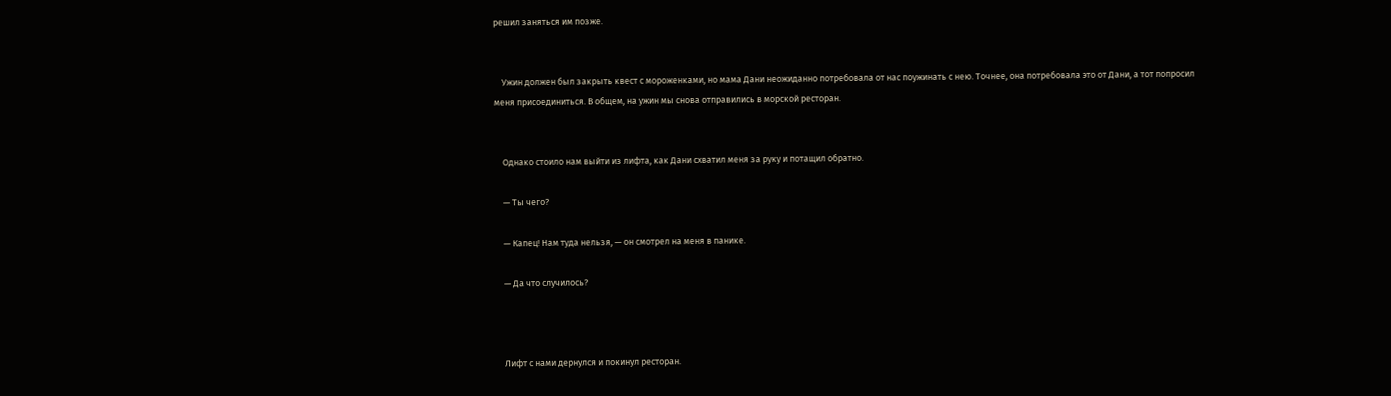решил заняться им позже.


    Ужин должен был закрыть квест с мороженками, но мама Дани неожиданно потребовала от нас поужинать с нею. Точнее, она потребовала это от Дани, а тот попросил меня присоединиться. В общем, на ужин мы снова отправились в морской ресторан.


    Однако стоило нам выйти из лифта, как Дани схватил меня за руку и потащил обратно.

    — Ты чего?

    — Капец! Нам туда нельзя, — он смотрел на меня в панике.

    — Да что случилось?



    Лифт с нами дернулся и покинул ресторан.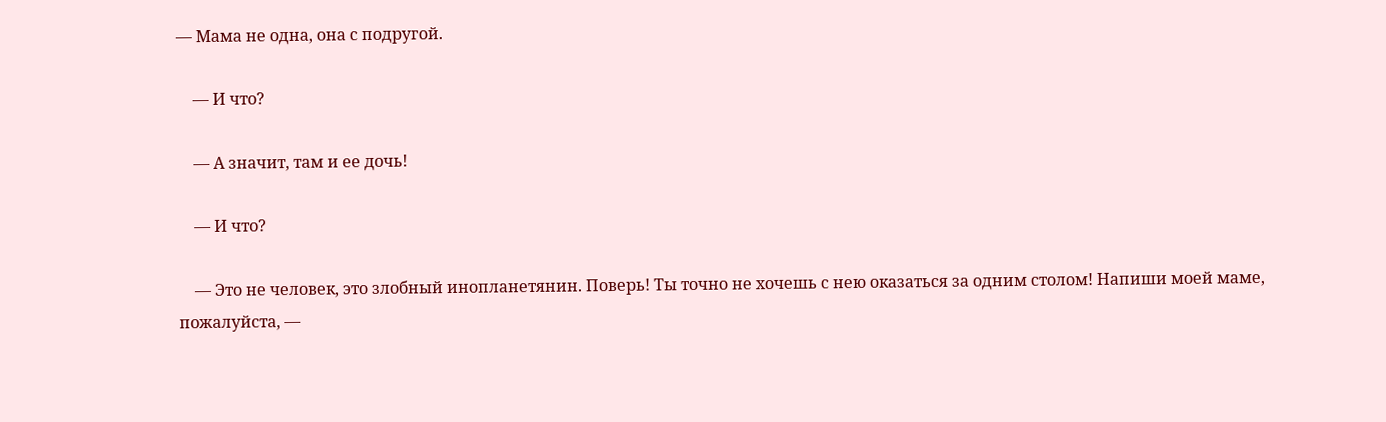— Мама не одна, она с подругой.

    — И что?

    — А значит, там и ее дочь!

    — И что?

    — Это не человек, это злобный инопланетянин. Поверь! Ты точно не хочешь с нею оказаться за одним столом! Напиши моей маме, пожалуйста, —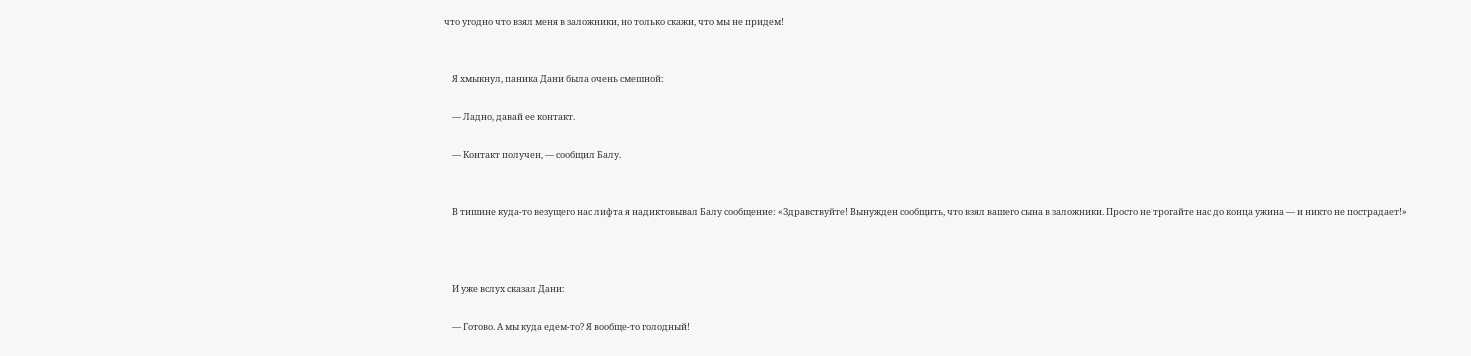что угодно что взял меня в заложники, но только скажи, что мы не придем!


    Я хмыкнул, паника Дани была очень смешной:

    — Ладно, давай ее контакт.

    — Контакт получен, — сообщил Балу.


    В тишине куда-то везущего нас лифта я надиктовывал Балу сообщение: «Здравствуйте! Вынужден сообщить, что взял вашего сына в заложники. Просто не трогайте нас до конца ужина — и никто не пострадает!»



    И уже вслух сказал Дани:

    — Готово. А мы куда едем-то? Я вообще-то голодный!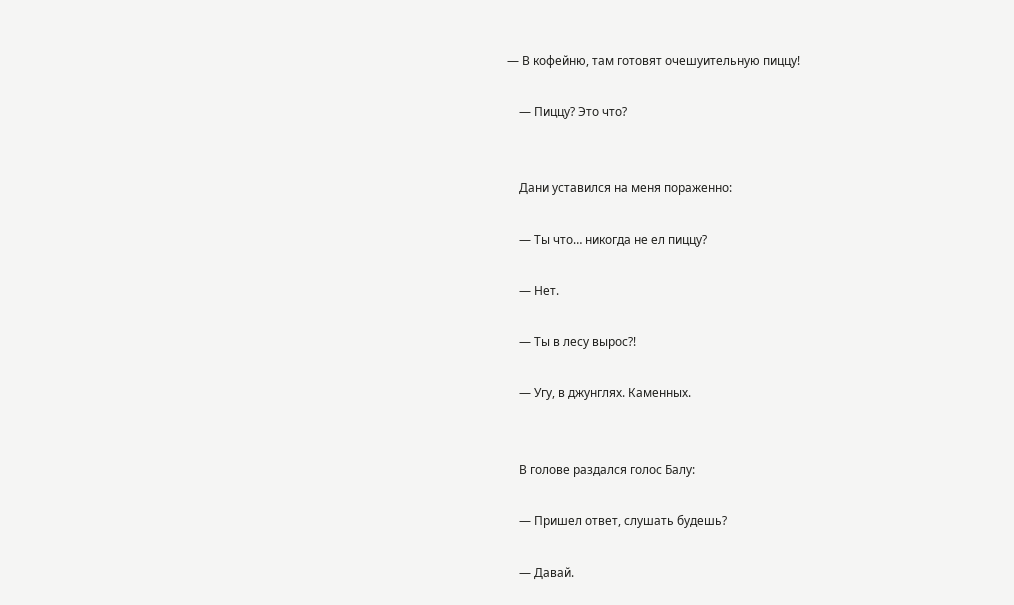— В кофейню, там готовят очешуительную пиццу!

    — Пиццу? Это что?


    Дани уставился на меня пораженно:

    — Ты что… никогда не ел пиццу?

    — Нет.

    — Ты в лесу вырос?!

    — Угу, в джунглях. Каменных.


    В голове раздался голос Балу:

    — Пришел ответ, слушать будешь?

    — Давай.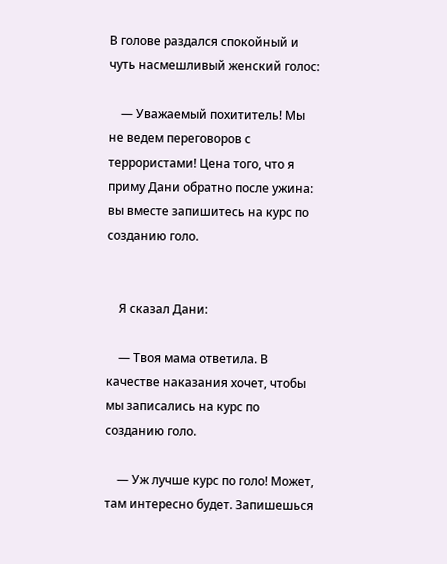В голове раздался спокойный и чуть насмешливый женский голос:

    — Уважаемый похититель! Мы не ведем переговоров с террористами! Цена того, что я приму Дани обратно после ужина: вы вместе запишитесь на курс по созданию голо.


    Я сказал Дани:

    — Твоя мама ответила. В качестве наказания хочет, чтобы мы записались на курс по созданию голо.

    — Уж лучше курс по голо! Может, там интересно будет. Запишешься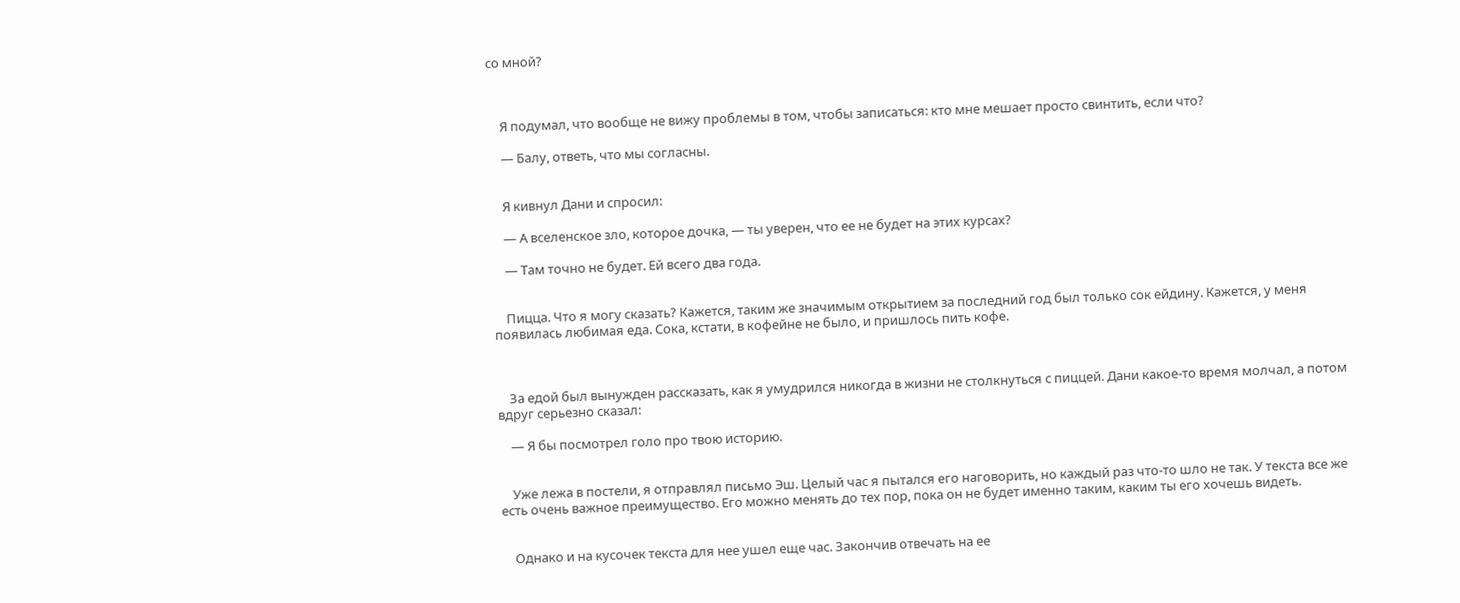со мной?



    Я подумал, что вообще не вижу проблемы в том, чтобы записаться: кто мне мешает просто свинтить, если что?

    — Балу, ответь, что мы согласны.


    Я кивнул Дани и спросил:

    — А вселенское зло, которое дочка, — ты уверен, что ее не будет на этих курсах?

    — Там точно не будет. Ей всего два года.


    Пицца. Что я могу сказать? Кажется, таким же значимым открытием за последний год был только сок ейдину. Кажется, у меня появилась любимая еда. Сока, кстати, в кофейне не было, и пришлось пить кофе.



    За едой был вынужден рассказать, как я умудрился никогда в жизни не столкнуться с пиццей. Дани какое-то время молчал, а потом вдруг серьезно сказал:

    — Я бы посмотрел голо про твою историю.


    Уже лежа в постели, я отправлял письмо Эш. Целый час я пытался его наговорить, но каждый раз что-то шло не так. У текста все же есть очень важное преимущество. Его можно менять до тех пор, пока он не будет именно таким, каким ты его хочешь видеть.


    Однако и на кусочек текста для нее ушел еще час. Закончив отвечать на ее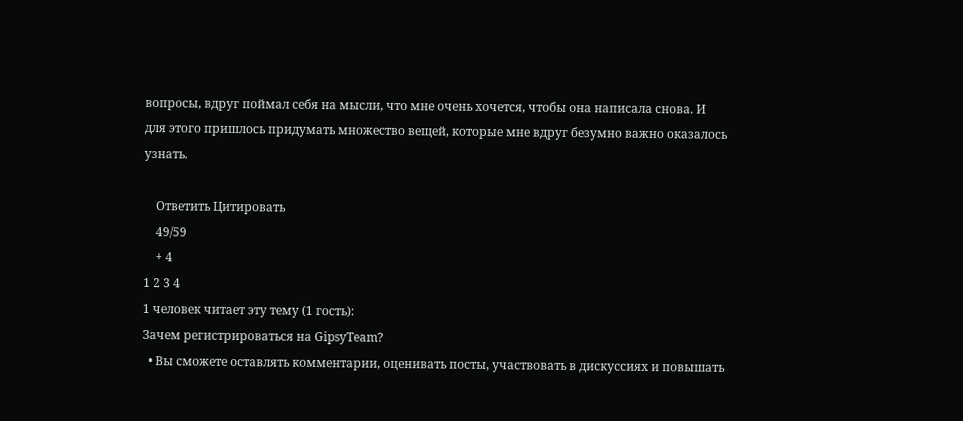вопросы, вдруг поймал себя на мысли, что мне очень хочется, чтобы она написала снова. И для этого пришлось придумать множество вещей, которые мне вдруг безумно важно оказалось узнать.

    Ответить Цитировать
    49/59
    + 4
1 2 3 4
1 человек читает эту тему (1 гость):
Зачем регистрироваться на GipsyTeam?
  • Вы сможете оставлять комментарии, оценивать посты, участвовать в дискуссиях и повышать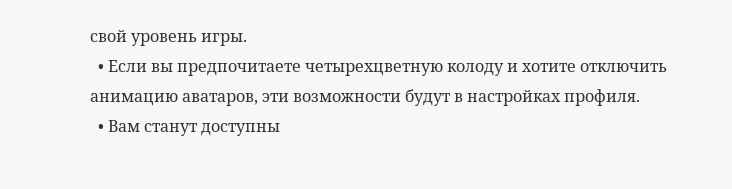свой уровень игры.
  • Если вы предпочитаете четырехцветную колоду и хотите отключить анимацию аватаров, эти возможности будут в настройках профиля.
  • Вам станут доступны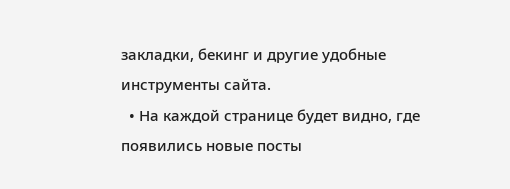закладки, бекинг и другие удобные инструменты сайта.
  • На каждой странице будет видно, где появились новые посты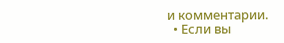и комментарии.
  • Если вы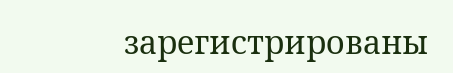зарегистрированы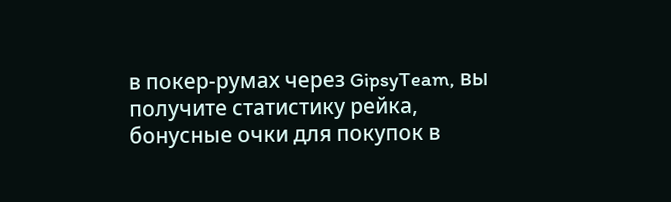в покер-румах через GipsyTeam, вы получите статистику рейка, бонусные очки для покупок в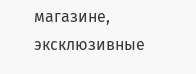магазине, эксклюзивные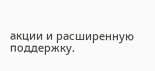акции и расширенную поддержку.